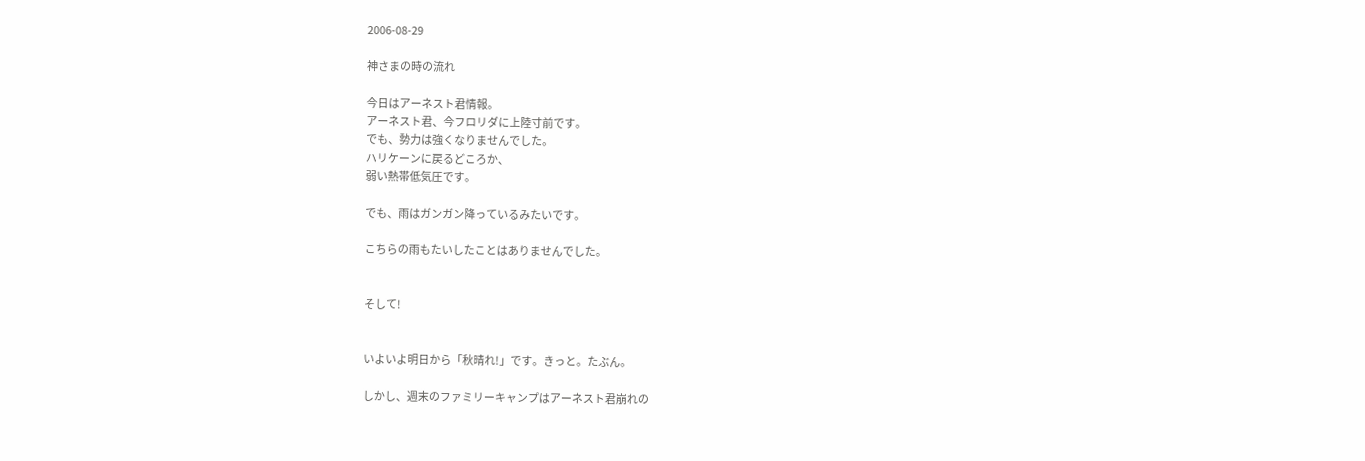2006-08-29

神さまの時の流れ

今日はアーネスト君情報。
アーネスト君、今フロリダに上陸寸前です。
でも、勢力は強くなりませんでした。
ハリケーンに戻るどころか、
弱い熱帯低気圧です。

でも、雨はガンガン降っているみたいです。

こちらの雨もたいしたことはありませんでした。


そして!


いよいよ明日から「秋晴れ!」です。きっと。たぶん。

しかし、週末のファミリーキャンプはアーネスト君崩れの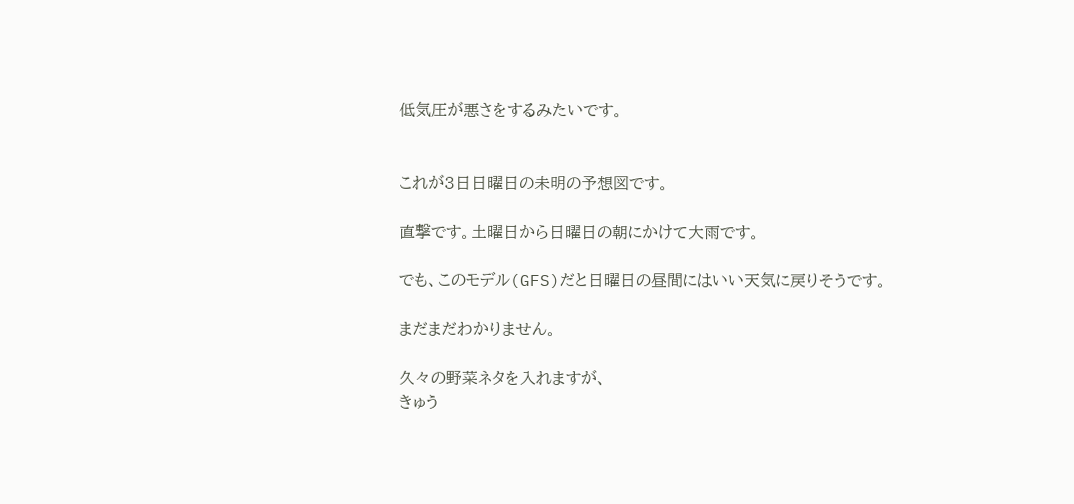低気圧が悪さをするみたいです。


これが3日日曜日の未明の予想図です。

直撃です。土曜日から日曜日の朝にかけて大雨です。

でも、このモデル(GFS)だと日曜日の昼間にはいい天気に戻りそうです。

まだまだわかりません。

久々の野菜ネタを入れますが、
きゅう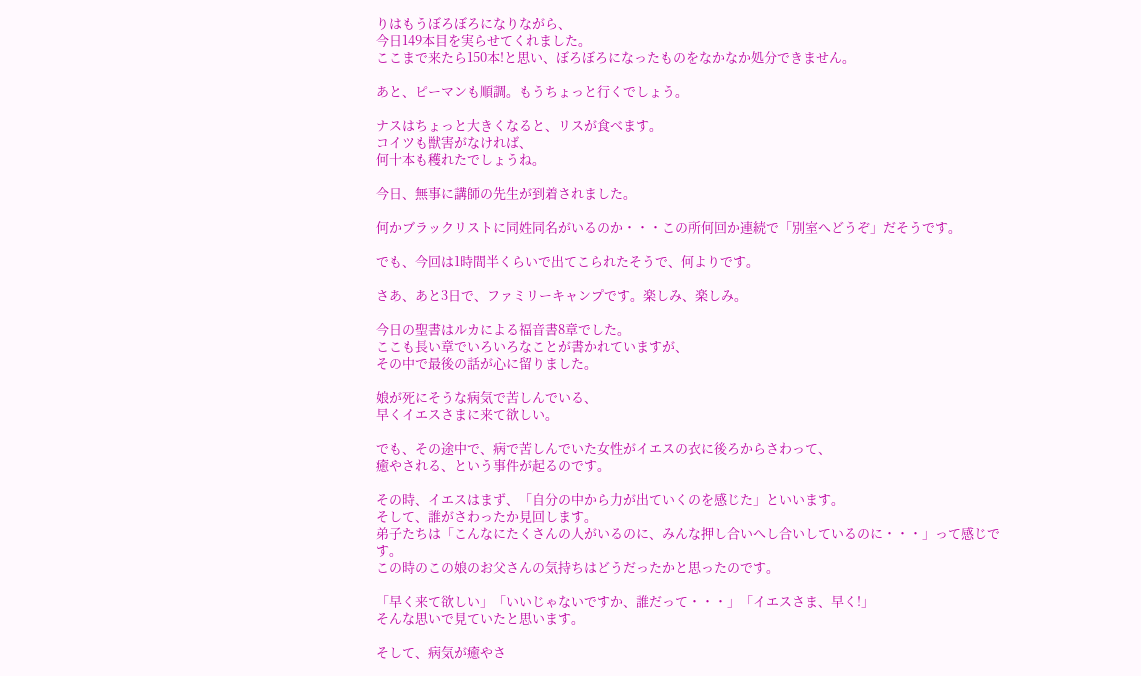りはもうぼろぼろになりながら、
今日149本目を実らせてくれました。
ここまで来たら150本!と思い、ぼろぼろになったものをなかなか処分できません。

あと、ピーマンも順調。もうちょっと行くでしょう。

ナスはちょっと大きくなると、リスが食べます。
コイツも獣害がなければ、
何十本も穫れたでしょうね。

今日、無事に講師の先生が到着されました。

何かブラックリストに同姓同名がいるのか・・・この所何回か連続で「別室へどうぞ」だそうです。

でも、今回は1時間半くらいで出てこられたそうで、何よりです。

さあ、あと3日で、ファミリーキャンプです。楽しみ、楽しみ。

今日の聖書はルカによる福音書8章でした。
ここも長い章でいろいろなことが書かれていますが、
その中で最後の話が心に留りました。

娘が死にそうな病気で苦しんでいる、
早くイエスさまに来て欲しい。

でも、その途中で、病で苦しんでいた女性がイエスの衣に後ろからさわって、
癒やされる、という事件が起るのです。

その時、イエスはまず、「自分の中から力が出ていくのを感じた」といいます。
そして、誰がさわったか見回します。
弟子たちは「こんなにたくさんの人がいるのに、みんな押し合いへし合いしているのに・・・」って感じです。
この時のこの娘のお父さんの気持ちはどうだったかと思ったのです。

「早く来て欲しい」「いいじゃないですか、誰だって・・・」「イエスさま、早く!」
そんな思いで見ていたと思います。

そして、病気が癒やさ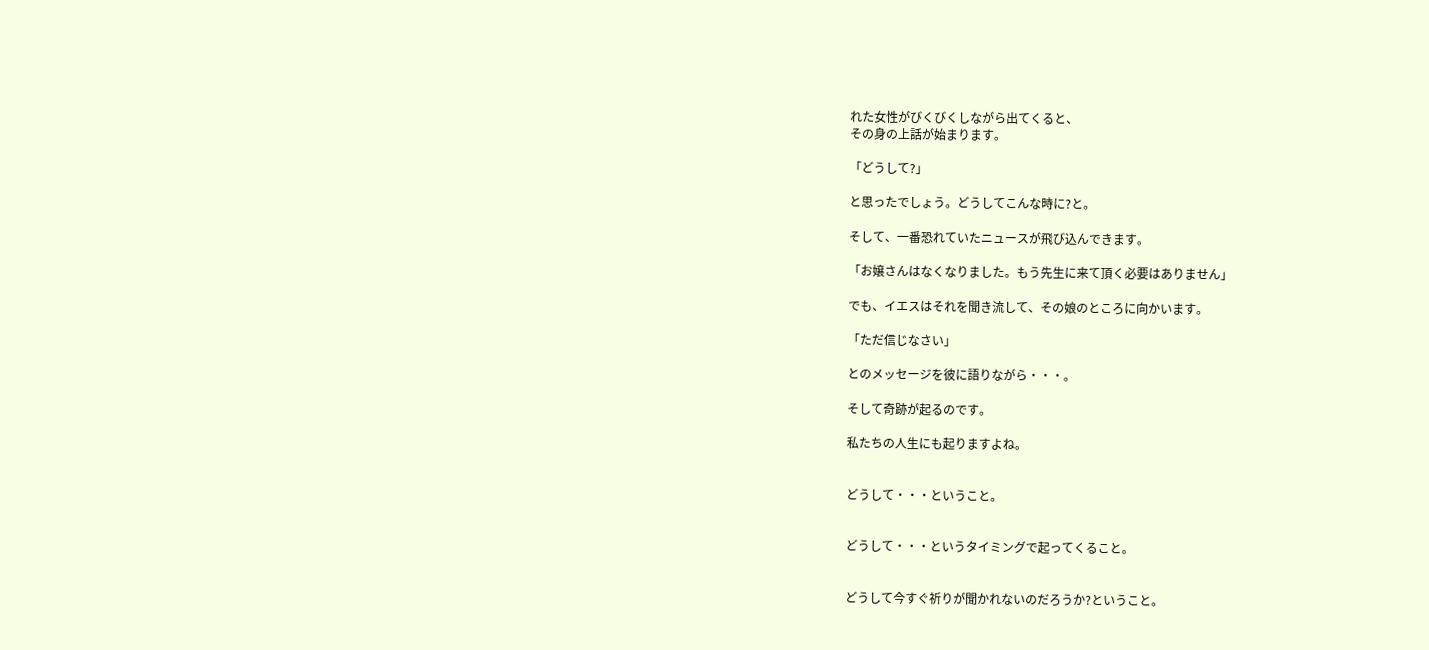れた女性がびくびくしながら出てくると、
その身の上話が始まります。

「どうして?」

と思ったでしょう。どうしてこんな時に?と。

そして、一番恐れていたニュースが飛び込んできます。

「お嬢さんはなくなりました。もう先生に来て頂く必要はありません」

でも、イエスはそれを聞き流して、その娘のところに向かいます。

「ただ信じなさい」

とのメッセージを彼に語りながら・・・。

そして奇跡が起るのです。

私たちの人生にも起りますよね。


どうして・・・ということ。


どうして・・・というタイミングで起ってくること。


どうして今すぐ祈りが聞かれないのだろうか?ということ。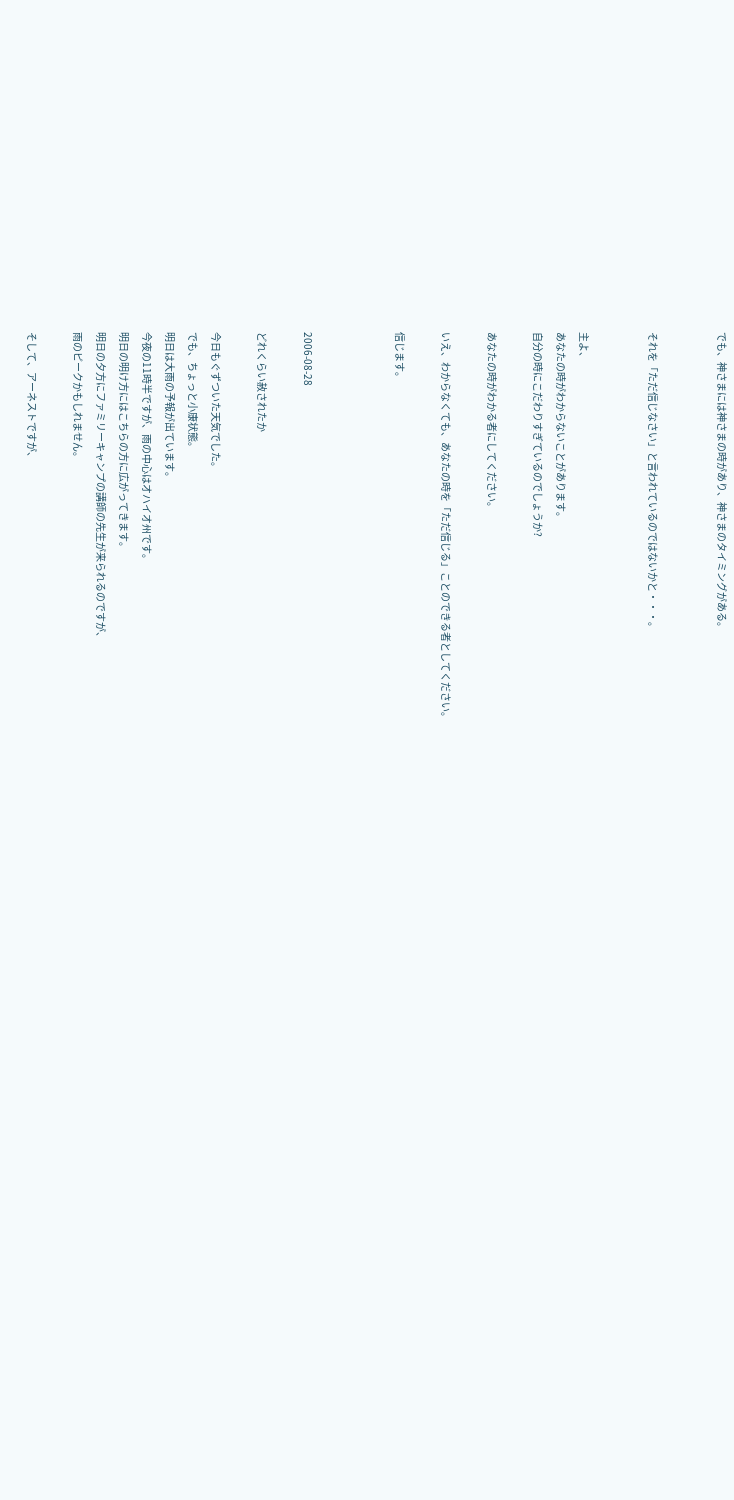でも、神さまには神さまの時があり、神さまのタイミングがある。


それを「ただ信じなさい」と言われているのではないかと・・・。


主よ、
あなたの時がわからないことがあります。
自分の時にこだわりすぎているのでしょうか?

あなたの時がわかる者にしてください。

いえ、わからなくても、あなたの時を「ただ信じる」ことのできる者としてください。

信じます。



2006-08-28

どれくらい赦されたか

今日もぐずついた天気でした。
でも、ちょっと小康状態。
明日は大雨の予報が出ています。
今夜の11時半ですが、雨の中心はオハイオ州です。
明日の明け方にはこちらの方に広がってきます。
明日の夕方にファミリーキャンプの講師の先生が来られるのですが、
雨のピークかもしれません。

そして、アーネストですが、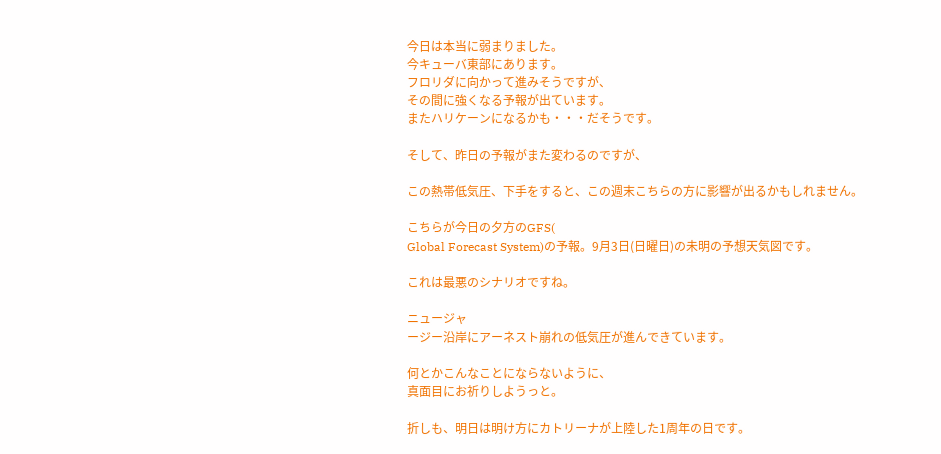今日は本当に弱まりました。
今キューバ東部にあります。
フロリダに向かって進みそうですが、
その間に強くなる予報が出ています。
またハリケーンになるかも・・・だそうです。

そして、昨日の予報がまた変わるのですが、

この熱帯低気圧、下手をすると、この週末こちらの方に影響が出るかもしれません。

こちらが今日の夕方のGFS(
Global Forecast System)の予報。9月3日(日曜日)の未明の予想天気図です。

これは最悪のシナリオですね。

ニュージャ
ージー沿岸にアーネスト崩れの低気圧が進んできています。

何とかこんなことにならないように、
真面目にお祈りしようっと。

折しも、明日は明け方にカトリーナが上陸した1周年の日です。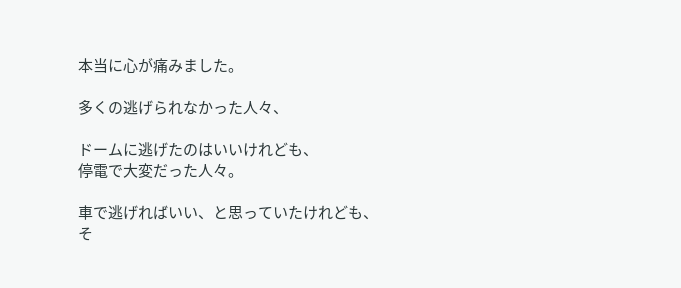本当に心が痛みました。

多くの逃げられなかった人々、

ドームに逃げたのはいいけれども、
停電で大変だった人々。

車で逃げればいい、と思っていたけれども、
そ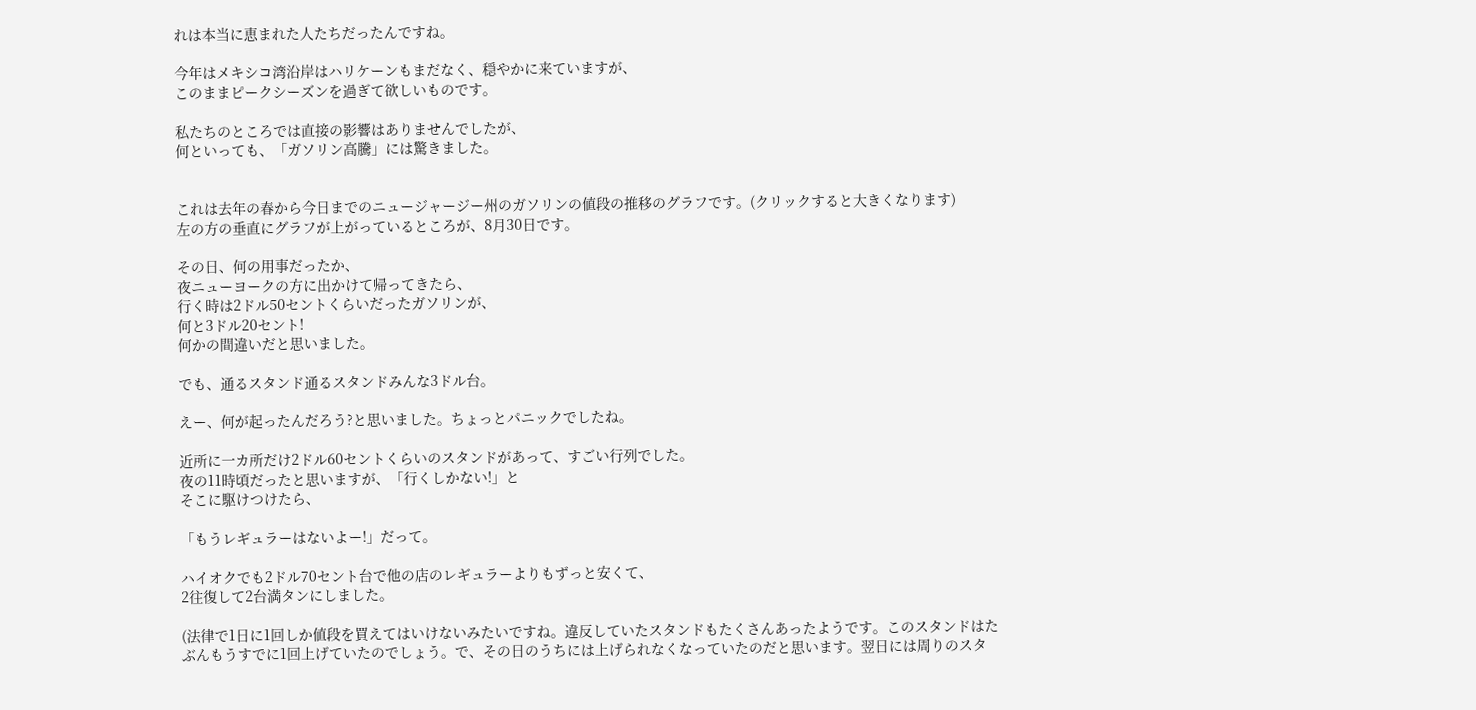れは本当に恵まれた人たちだったんですね。

今年はメキシコ湾沿岸はハリケーンもまだなく、穏やかに来ていますが、
このままピークシーズンを過ぎて欲しいものです。

私たちのところでは直接の影響はありませんでしたが、
何といっても、「ガソリン高騰」には驚きました。


これは去年の春から今日までのニュージャージー州のガソリンの値段の推移のグラフです。(クリックすると大きくなります)
左の方の垂直にグラフが上がっているところが、8月30日です。

その日、何の用事だったか、
夜ニューヨークの方に出かけて帰ってきたら、
行く時は2ドル50セントくらいだったガソリンが、
何と3ドル20セント!
何かの間違いだと思いました。

でも、通るスタンド通るスタンドみんな3ドル台。

えー、何が起ったんだろう?と思いました。ちょっとパニックでしたね。

近所に一カ所だけ2ドル60セントくらいのスタンドがあって、すごい行列でした。
夜の11時頃だったと思いますが、「行くしかない!」と
そこに駆けつけたら、

「もうレギュラーはないよー!」だって。

ハイオクでも2ドル70セント台で他の店のレギュラーよりもずっと安くて、
2往復して2台満タンにしました。

(法律で1日に1回しか値段を買えてはいけないみたいですね。違反していたスタンドもたくさんあったようです。このスタンドはたぶんもうすでに1回上げていたのでしょう。で、その日のうちには上げられなくなっていたのだと思います。翌日には周りのスタ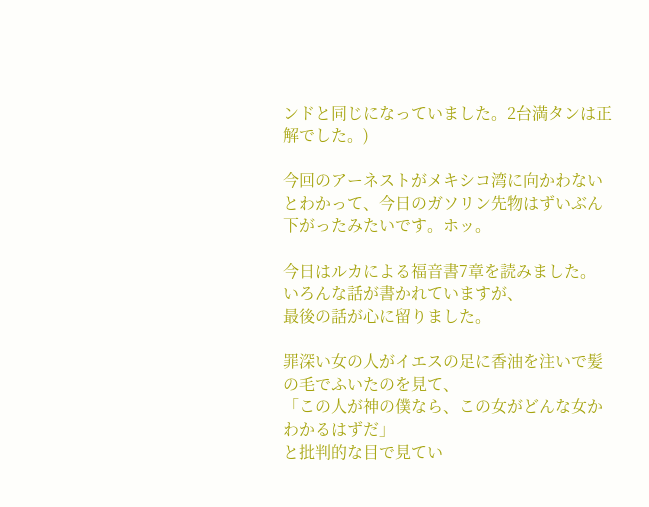ンドと同じになっていました。2台満タンは正解でした。)

今回のアーネストがメキシコ湾に向かわないとわかって、今日のガソリン先物はずいぶん下がったみたいです。ホッ。

今日はルカによる福音書7章を読みました。
いろんな話が書かれていますが、
最後の話が心に留りました。

罪深い女の人がイエスの足に香油を注いで髪の毛でふいたのを見て、
「この人が神の僕なら、この女がどんな女かわかるはずだ」
と批判的な目で見てい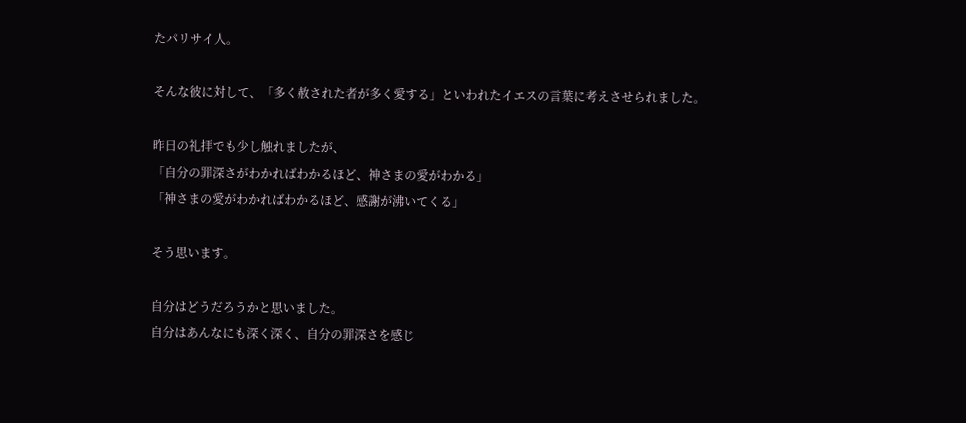たパリサイ人。

そんな彼に対して、「多く赦された者が多く愛する」といわれたイエスの言葉に考えさせられました。

昨日の礼拝でも少し触れましたが、
「自分の罪深さがわかればわかるほど、神さまの愛がわかる」
「神さまの愛がわかればわかるほど、感謝が沸いてくる」

そう思います。

自分はどうだろうかと思いました。
自分はあんなにも深く深く、自分の罪深さを感じ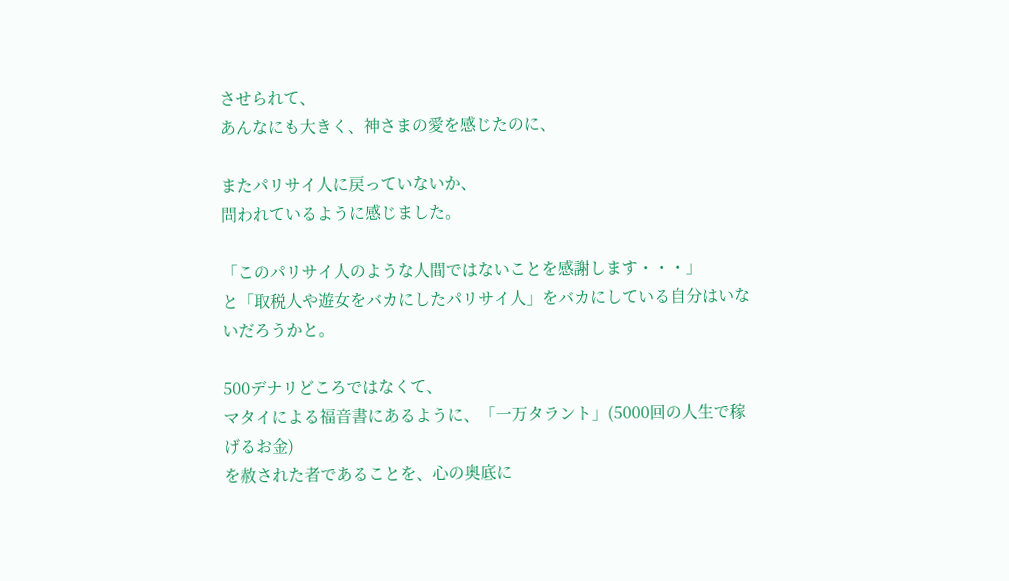させられて、
あんなにも大きく、神さまの愛を感じたのに、

またパリサイ人に戻っていないか、
問われているように感じました。

「このパリサイ人のような人間ではないことを感謝します・・・」
と「取税人や遊女をバカにしたパリサイ人」をバカにしている自分はいないだろうかと。

500デナリどころではなくて、
マタイによる福音書にあるように、「一万タラント」(5000回の人生で稼げるお金)
を赦された者であることを、心の奥底に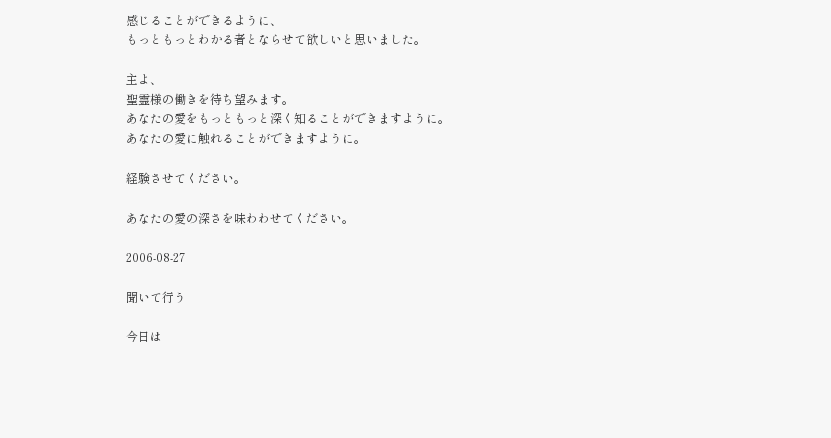感じることができるように、
もっともっとわかる者とならせて欲しいと思いました。

主よ、
聖霊様の働きを待ち望みます。
あなたの愛をもっともっと深く知ることができますように。
あなたの愛に触れることができますように。

経験させてください。

あなたの愛の深さを味わわせてください。

2006-08-27

聞いて行う

今日は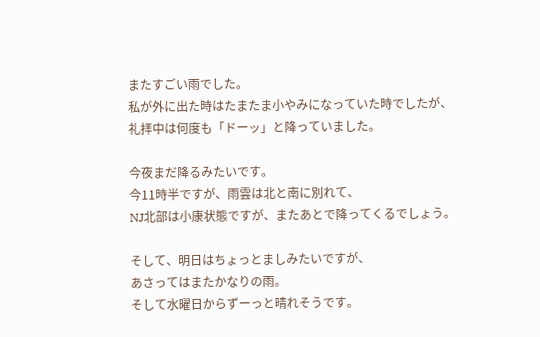またすごい雨でした。
私が外に出た時はたまたま小やみになっていた時でしたが、
礼拝中は何度も「ドーッ」と降っていました。

今夜まだ降るみたいです。
今11時半ですが、雨雲は北と南に別れて、
NJ北部は小康状態ですが、またあとで降ってくるでしょう。

そして、明日はちょっとましみたいですが、
あさってはまたかなりの雨。
そして水曜日からずーっと晴れそうです。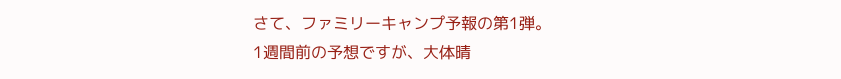さて、ファミリーキャンプ予報の第1弾。
1週間前の予想ですが、大体晴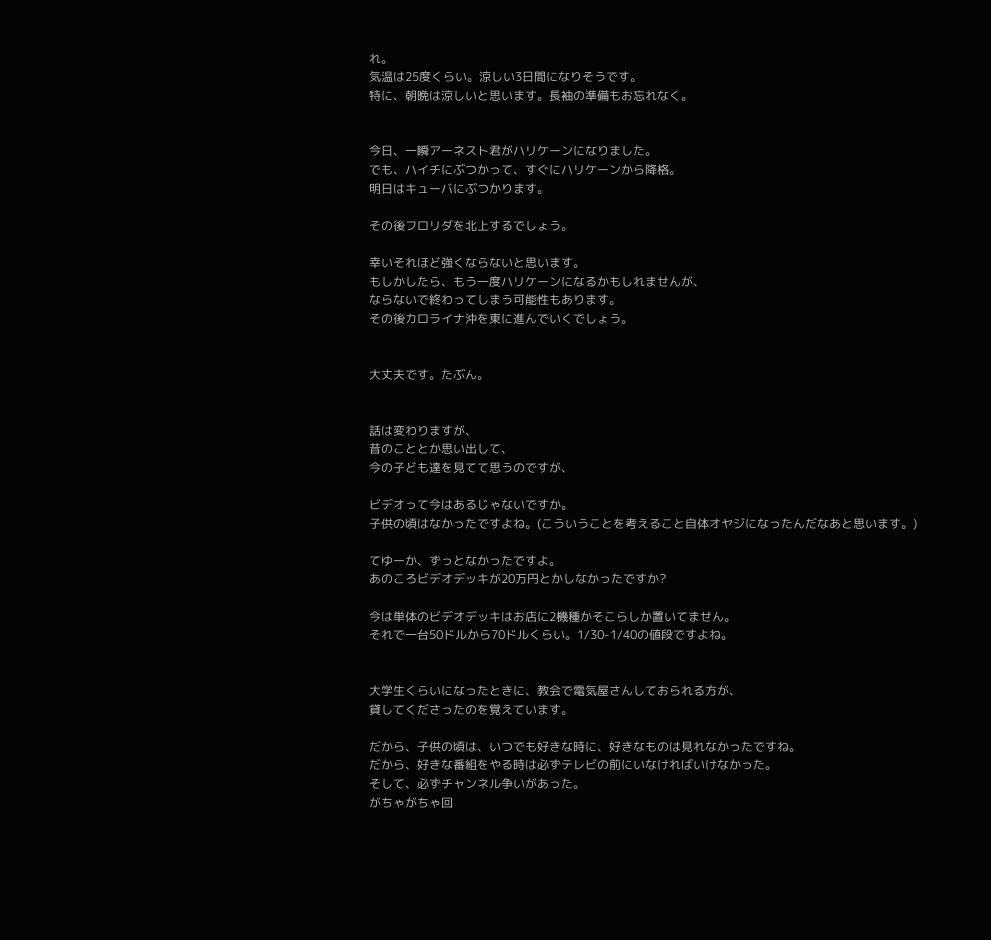れ。
気温は25度くらい。涼しい3日間になりそうです。
特に、朝晩は涼しいと思います。長袖の準備もお忘れなく。


今日、一瞬アーネスト君がハリケーンになりました。
でも、ハイチにぶつかって、すぐにハリケーンから降格。
明日はキューバにぶつかります。

その後フロリダを北上するでしょう。

幸いそれほど強くならないと思います。
もしかしたら、もう一度ハリケーンになるかもしれませんが、
ならないで終わってしまう可能性もあります。
その後カロライナ沖を東に進んでいくでしょう。


大丈夫です。たぶん。


話は変わりますが、
昔のこととか思い出して、
今の子ども達を見てて思うのですが、

ビデオって今はあるじゃないですか。
子供の頃はなかったですよね。(こういうことを考えること自体オヤジになったんだなあと思います。)

てゆーか、ずっとなかったですよ。
あのころビデオデッキが20万円とかしなかったですか?

今は単体のビデオデッキはお店に2機種かそこらしか置いてません。
それで一台50ドルから70ドルくらい。1/30-1/40の値段ですよね。


大学生くらいになったときに、教会で電気屋さんしておられる方が、
貸してくださったのを覚えています。

だから、子供の頃は、いつでも好きな時に、好きなものは見れなかったですね。
だから、好きな番組をやる時は必ずテレビの前にいなければいけなかった。
そして、必ずチャンネル争いがあった。
がちゃがちゃ回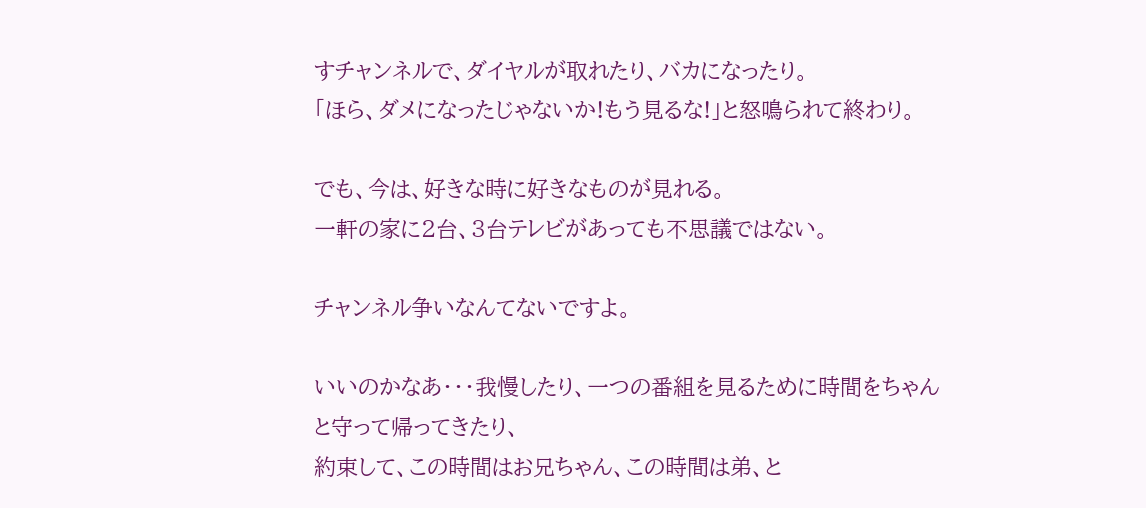すチャンネルで、ダイヤルが取れたり、バカになったり。
「ほら、ダメになったじゃないか!もう見るな!」と怒鳴られて終わり。

でも、今は、好きな時に好きなものが見れる。
一軒の家に2台、3台テレビがあっても不思議ではない。

チャンネル争いなんてないですよ。

いいのかなあ・・・我慢したり、一つの番組を見るために時間をちゃんと守って帰ってきたり、
約束して、この時間はお兄ちゃん、この時間は弟、と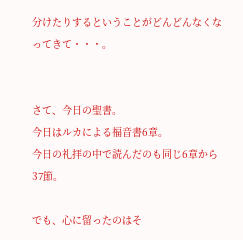分けたりするということがどんどんなくなってきて・・・。


さて、今日の聖書。
今日はルカによる福音書6章。
今日の礼拝の中で読んだのも同じ6章から37節。

でも、心に留ったのはそ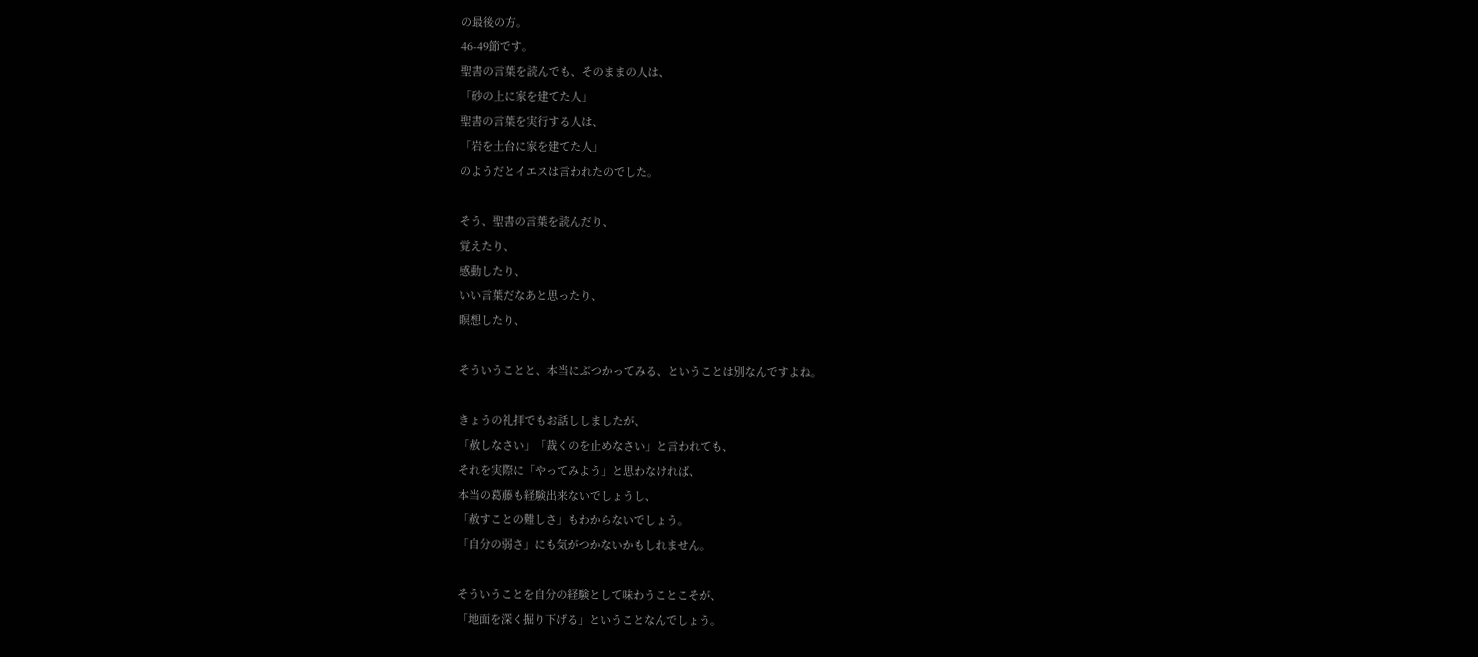の最後の方。
46-49節です。
聖書の言葉を読んでも、そのままの人は、
「砂の上に家を建てた人」
聖書の言葉を実行する人は、
「岩を土台に家を建てた人」
のようだとイエスは言われたのでした。

そう、聖書の言葉を読んだり、
覚えたり、
感動したり、
いい言葉だなあと思ったり、
瞑想したり、

そういうことと、本当にぶつかってみる、ということは別なんですよね。

きょうの礼拝でもお話ししましたが、
「赦しなさい」「裁くのを止めなさい」と言われても、
それを実際に「やってみよう」と思わなければ、
本当の葛藤も経験出来ないでしょうし、
「赦すことの難しさ」もわからないでしょう。
「自分の弱さ」にも気がつかないかもしれません。

そういうことを自分の経験として味わうことこそが、
「地面を深く掘り下げる」ということなんでしょう。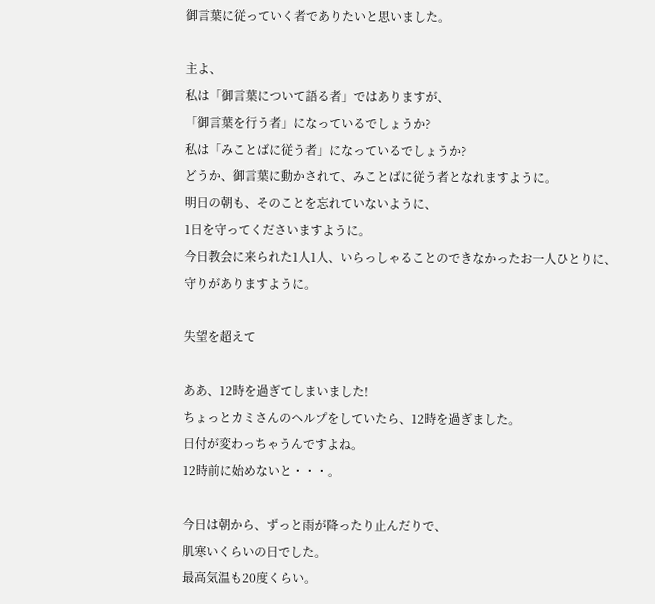御言葉に従っていく者でありたいと思いました。

主よ、
私は「御言葉について語る者」ではありますが、
「御言葉を行う者」になっているでしょうか?
私は「みことばに従う者」になっているでしょうか?
どうか、御言葉に動かされて、みことばに従う者となれますように。
明日の朝も、そのことを忘れていないように、
1日を守ってくださいますように。
今日教会に来られた1人1人、いらっしゃることのできなかったお一人ひとりに、
守りがありますように。

失望を超えて

ああ、12時を過ぎてしまいました!
ちょっとカミさんのヘルプをしていたら、12時を過ぎました。
日付が変わっちゃうんですよね。
12時前に始めないと・・・。

今日は朝から、ずっと雨が降ったり止んだりで、
肌寒いくらいの日でした。
最高気温も20度くらい。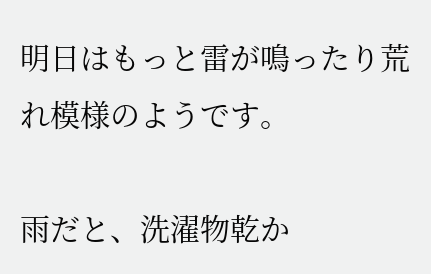明日はもっと雷が鳴ったり荒れ模様のようです。

雨だと、洗濯物乾か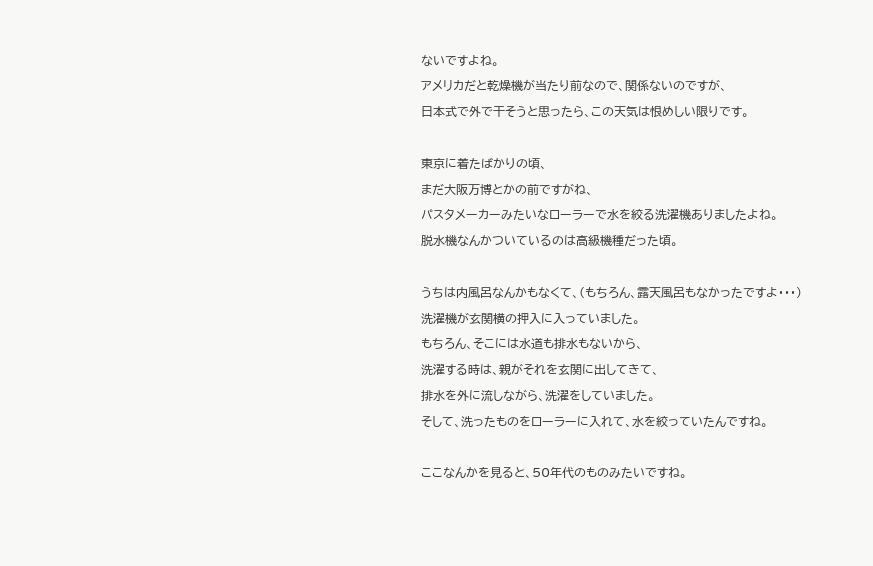ないですよね。
アメリカだと乾燥機が当たり前なので、関係ないのですが、
日本式で外で干そうと思ったら、この天気は恨めしい限りです。

東京に着たばかりの頃、
まだ大阪万博とかの前ですがね、
パスタメーカーみたいなローラーで水を絞る洗濯機ありましたよね。
脱水機なんかついているのは高級機種だった頃。

うちは内風呂なんかもなくて、(もちろん、露天風呂もなかったですよ・・・)
洗濯機が玄関横の押入に入っていました。
もちろん、そこには水道も排水もないから、
洗濯する時は、親がそれを玄関に出してきて、
排水を外に流しながら、洗濯をしていました。
そして、洗ったものをローラーに入れて、水を絞っていたんですね。

ここなんかを見ると、50年代のものみたいですね。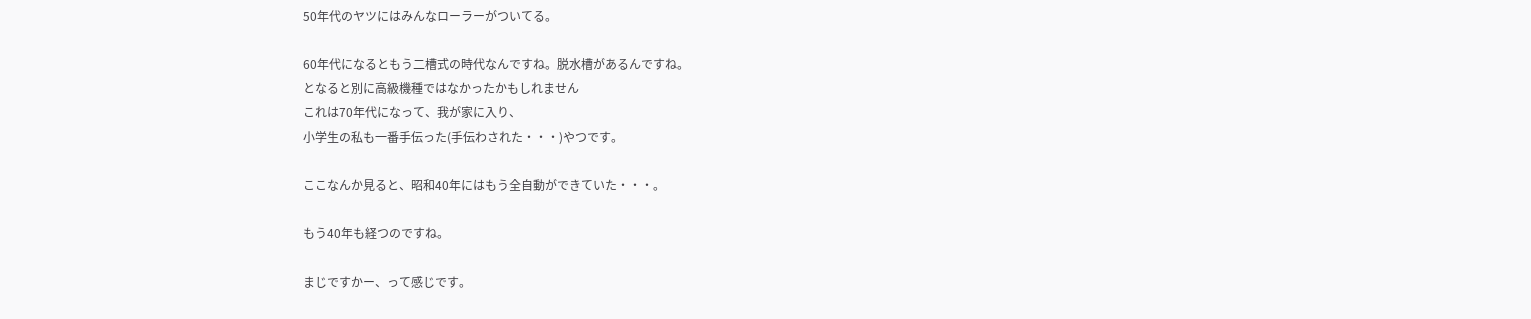50年代のヤツにはみんなローラーがついてる。

60年代になるともう二槽式の時代なんですね。脱水槽があるんですね。
となると別に高級機種ではなかったかもしれません
これは70年代になって、我が家に入り、
小学生の私も一番手伝った(手伝わされた・・・)やつです。

ここなんか見ると、昭和40年にはもう全自動ができていた・・・。

もう40年も経つのですね。

まじですかー、って感じです。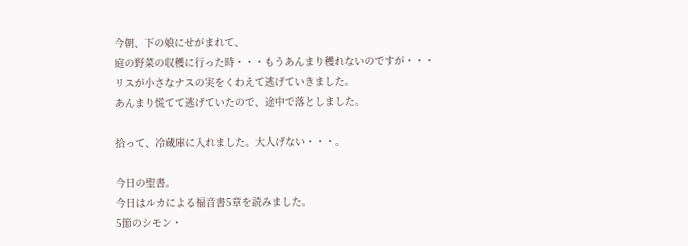今朝、下の娘にせがまれて、
庭の野菜の収穫に行った時・・・もうあんまり穫れないのですが・・・
リスが小さなナスの実をくわえて逃げていきました。
あんまり慌てて逃げていたので、途中で落としました。

拾って、冷蔵庫に入れました。大人げない・・・。

今日の聖書。
今日はルカによる福音書5章を読みました。
5節のシモン・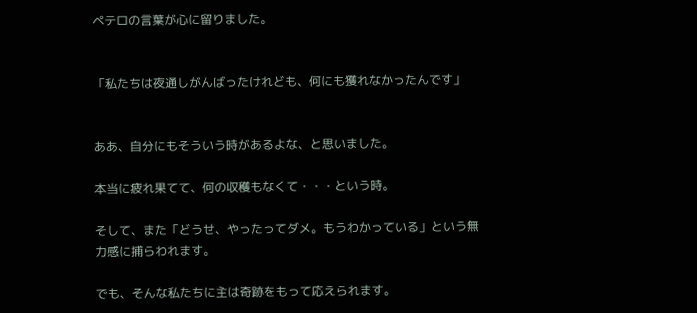ペテロの言葉が心に留りました。


「私たちは夜通しがんばったけれども、何にも獲れなかったんです」


ああ、自分にもそういう時があるよな、と思いました。

本当に疲れ果てて、何の収穫もなくて・・・という時。

そして、また「どうせ、やったってダメ。もうわかっている」という無力感に捕らわれます。

でも、そんな私たちに主は奇跡をもって応えられます。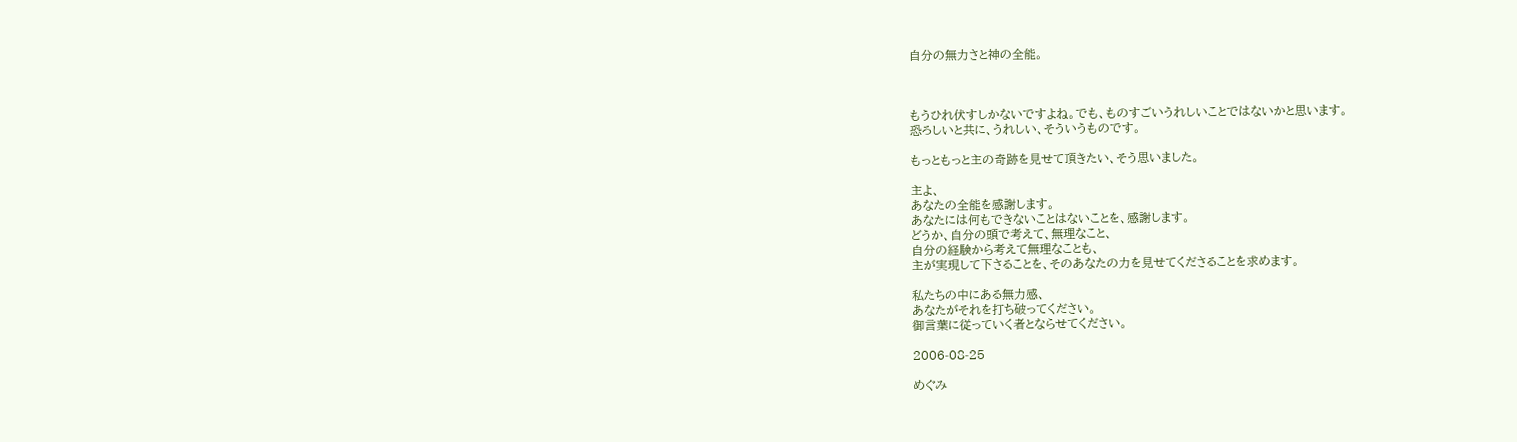自分の無力さと神の全能。



もうひれ伏すしかないですよね。でも、ものすごいうれしいことではないかと思います。
恐ろしいと共に、うれしい、そういうものです。

もっともっと主の奇跡を見せて頂きたい、そう思いました。

主よ、
あなたの全能を感謝します。
あなたには何もできないことはないことを、感謝します。
どうか、自分の頭で考えて、無理なこと、
自分の経験から考えて無理なことも、
主が実現して下さることを、そのあなたの力を見せてくださることを求めます。

私たちの中にある無力感、
あなたがそれを打ち破ってください。
御言葉に従っていく者とならせてください。

2006-08-25

めぐみ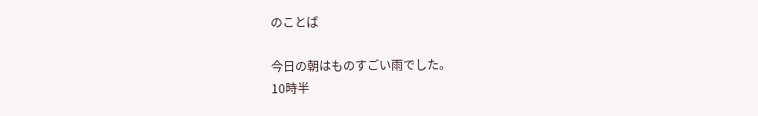のことば

今日の朝はものすごい雨でした。
10時半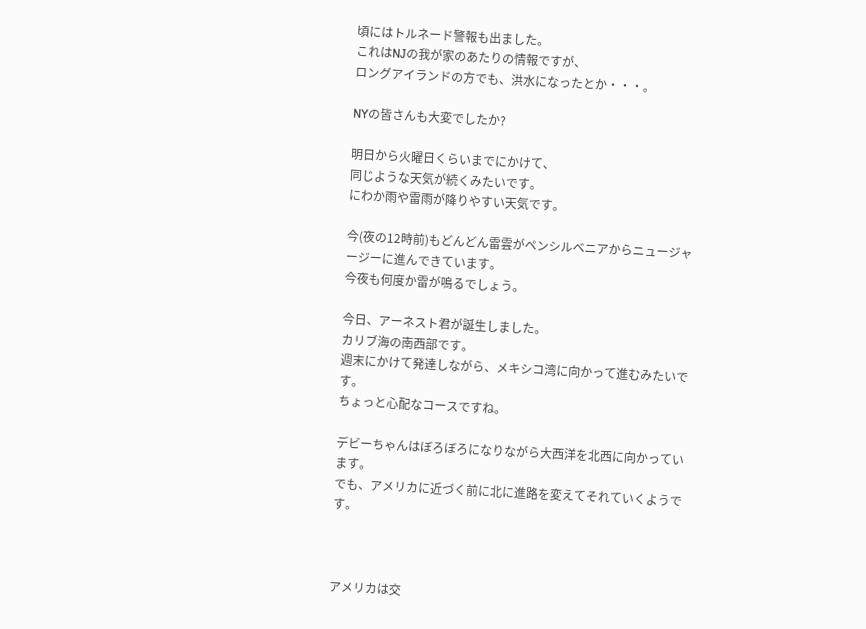頃にはトルネード警報も出ました。
これはNJの我が家のあたりの情報ですが、
ロングアイランドの方でも、洪水になったとか・・・。

NYの皆さんも大変でしたか?

明日から火曜日くらいまでにかけて、
同じような天気が続くみたいです。
にわか雨や雷雨が降りやすい天気です。

今(夜の12時前)もどんどん雷雲がペンシルベニアからニュージャージーに進んできています。
今夜も何度か雷が鳴るでしょう。

今日、アーネスト君が誕生しました。
カリブ海の南西部です。
週末にかけて発達しながら、メキシコ湾に向かって進むみたいです。
ちょっと心配なコースですね。

デビーちゃんはぼろぼろになりながら大西洋を北西に向かっています。
でも、アメリカに近づく前に北に進路を変えてそれていくようです。



アメリカは交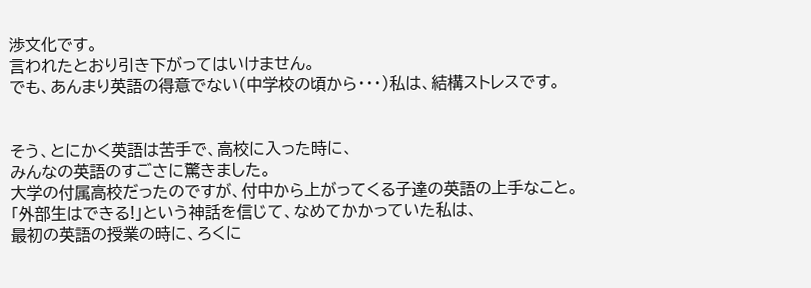渉文化です。
言われたとおり引き下がってはいけません。
でも、あんまり英語の得意でない(中学校の頃から・・・)私は、結構ストレスです。


そう、とにかく英語は苦手で、高校に入った時に、
みんなの英語のすごさに驚きました。
大学の付属高校だったのですが、付中から上がってくる子達の英語の上手なこと。
「外部生はできる!」という神話を信じて、なめてかかっていた私は、
最初の英語の授業の時に、ろくに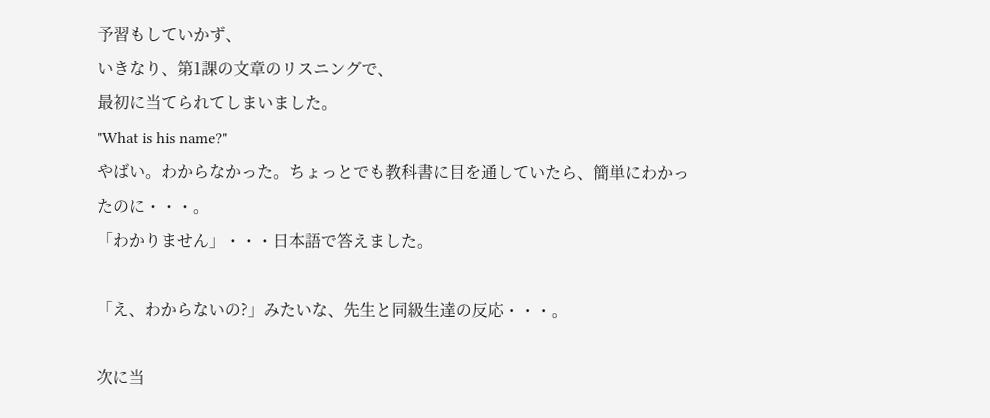予習もしていかず、
いきなり、第1課の文章のリスニングで、
最初に当てられてしまいました。
"What is his name?"
やばい。わからなかった。ちょっとでも教科書に目を通していたら、簡単にわかったのに・・・。
「わかりません」・・・日本語で答えました。

「え、わからないの?」みたいな、先生と同級生達の反応・・・。

次に当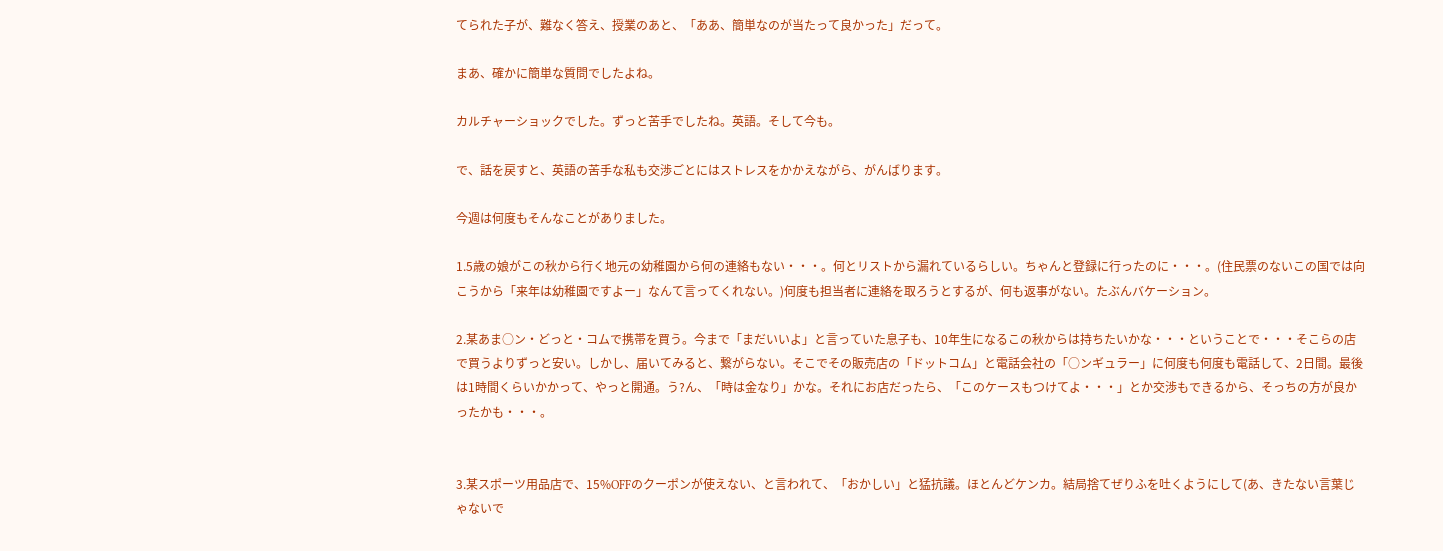てられた子が、難なく答え、授業のあと、「ああ、簡単なのが当たって良かった」だって。

まあ、確かに簡単な質問でしたよね。

カルチャーショックでした。ずっと苦手でしたね。英語。そして今も。

で、話を戻すと、英語の苦手な私も交渉ごとにはストレスをかかえながら、がんばります。

今週は何度もそんなことがありました。

1.5歳の娘がこの秋から行く地元の幼稚園から何の連絡もない・・・。何とリストから漏れているらしい。ちゃんと登録に行ったのに・・・。(住民票のないこの国では向こうから「来年は幼稚園ですよー」なんて言ってくれない。)何度も担当者に連絡を取ろうとするが、何も返事がない。たぶんバケーション。

2.某あま○ン・どっと・コムで携帯を買う。今まで「まだいいよ」と言っていた息子も、10年生になるこの秋からは持ちたいかな・・・ということで・・・そこらの店で買うよりずっと安い。しかし、届いてみると、繋がらない。そこでその販売店の「ドットコム」と電話会社の「○ンギュラー」に何度も何度も電話して、2日間。最後は1時間くらいかかって、やっと開通。う?ん、「時は金なり」かな。それにお店だったら、「このケースもつけてよ・・・」とか交渉もできるから、そっちの方が良かったかも・・・。


3.某スポーツ用品店で、15%OFFのクーポンが使えない、と言われて、「おかしい」と猛抗議。ほとんどケンカ。結局捨てぜりふを吐くようにして(あ、きたない言葉じゃないで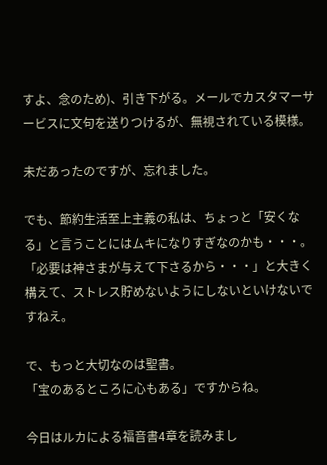すよ、念のため)、引き下がる。メールでカスタマーサービスに文句を送りつけるが、無視されている模様。

未だあったのですが、忘れました。

でも、節約生活至上主義の私は、ちょっと「安くなる」と言うことにはムキになりすぎなのかも・・・。「必要は神さまが与えて下さるから・・・」と大きく構えて、ストレス貯めないようにしないといけないですねえ。

で、もっと大切なのは聖書。
「宝のあるところに心もある」ですからね。

今日はルカによる福音書4章を読みまし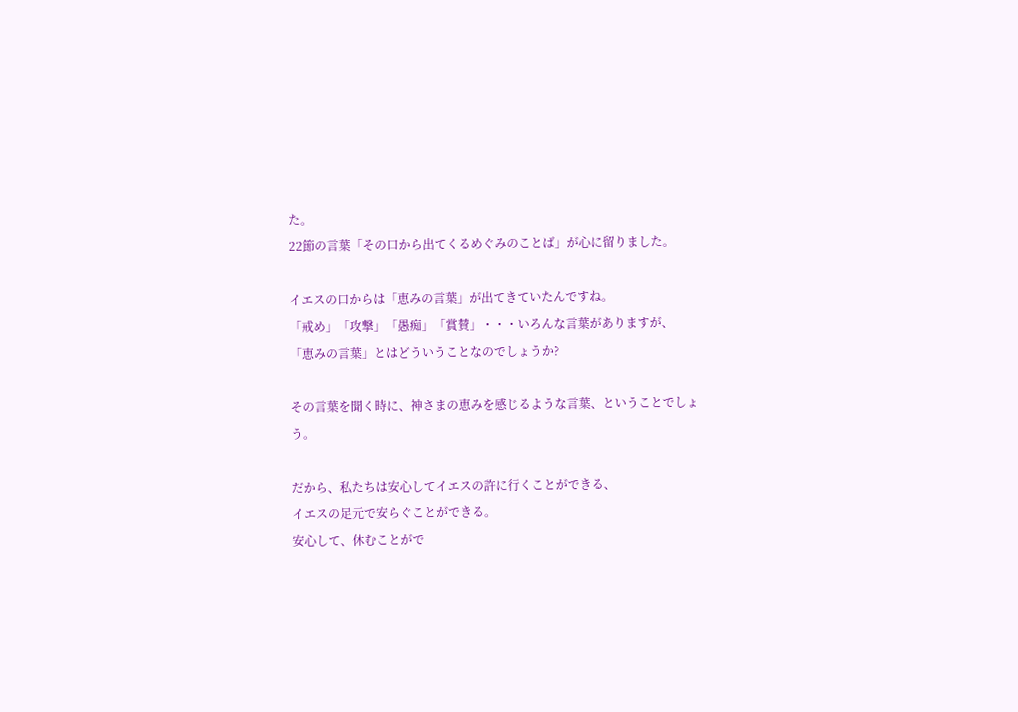た。
22節の言葉「その口から出てくるめぐみのことば」が心に留りました。

イエスの口からは「恵みの言葉」が出てきていたんですね。
「戒め」「攻撃」「愚痴」「賞賛」・・・いろんな言葉がありますが、
「恵みの言葉」とはどういうことなのでしょうか?

その言葉を聞く時に、神さまの恵みを感じるような言葉、ということでしょう。

だから、私たちは安心してイエスの許に行くことができる、
イエスの足元で安らぐことができる。
安心して、休むことがで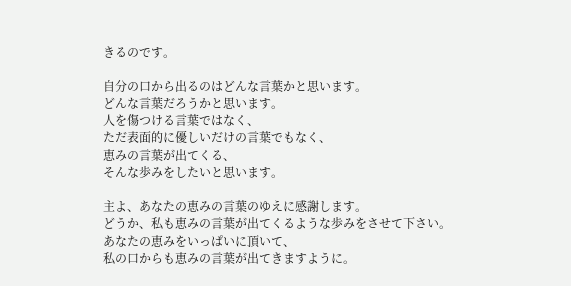きるのです。

自分の口から出るのはどんな言葉かと思います。
どんな言葉だろうかと思います。
人を傷つける言葉ではなく、
ただ表面的に優しいだけの言葉でもなく、
恵みの言葉が出てくる、
そんな歩みをしたいと思います。

主よ、あなたの恵みの言葉のゆえに感謝します。
どうか、私も恵みの言葉が出てくるような歩みをさせて下さい。
あなたの恵みをいっぱいに頂いて、
私の口からも恵みの言葉が出てきますように。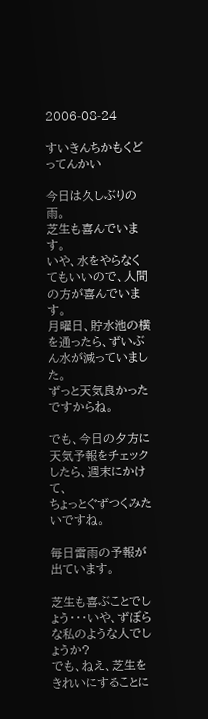2006-08-24

すいきんちかもくどってんかい

今日は久しぶりの雨。
芝生も喜んでいます。
いや、水をやらなくてもいいので、人間の方が喜んでいます。
月曜日、貯水池の横を通ったら、ずいぶん水が減っていました。
ずっと天気良かったですからね。

でも、今日の夕方に天気予報をチェックしたら、週末にかけて、
ちょっとぐずつくみたいですね。

毎日雷雨の予報が出ています。

芝生も喜ぶことでしょう・・・いや、ずぼらな私のような人でしょうか?
でも、ねえ、芝生をきれいにすることに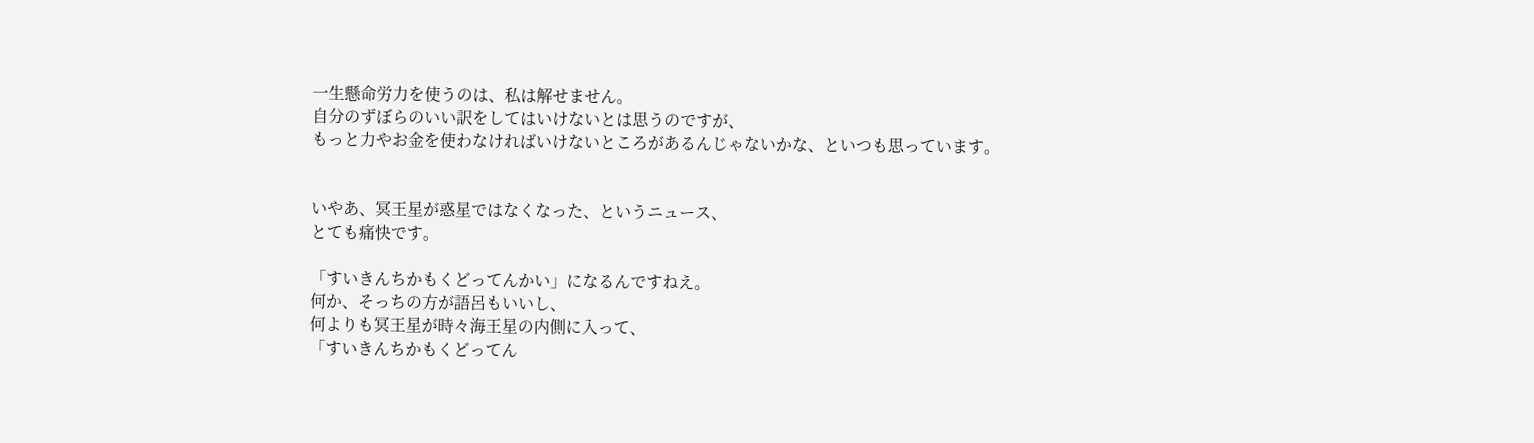一生懸命労力を使うのは、私は解せません。
自分のずぼらのいい訳をしてはいけないとは思うのですが、
もっと力やお金を使わなければいけないところがあるんじゃないかな、といつも思っています。


いやあ、冥王星が惑星ではなくなった、というニュース、
とても痛快です。

「すいきんちかもくどってんかい」になるんですねえ。
何か、そっちの方が語呂もいいし、
何よりも冥王星が時々海王星の内側に入って、
「すいきんちかもくどってん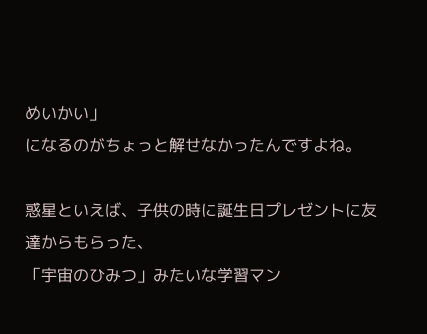めいかい」
になるのがちょっと解せなかったんですよね。

惑星といえば、子供の時に誕生日プレゼントに友達からもらった、
「宇宙のひみつ」みたいな学習マン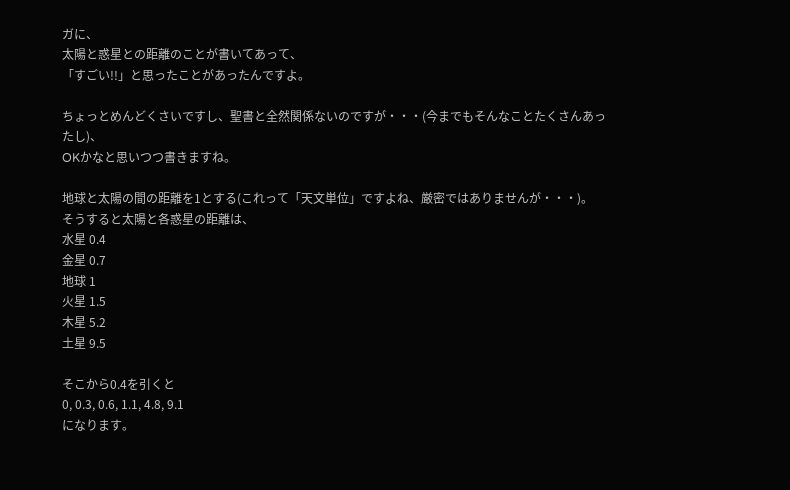ガに、
太陽と惑星との距離のことが書いてあって、
「すごい!!」と思ったことがあったんですよ。

ちょっとめんどくさいですし、聖書と全然関係ないのですが・・・(今までもそんなことたくさんあったし)、
OKかなと思いつつ書きますね。

地球と太陽の間の距離を1とする(これって「天文単位」ですよね、厳密ではありませんが・・・)。
そうすると太陽と各惑星の距離は、
水星 0.4
金星 0.7
地球 1
火星 1.5
木星 5.2
土星 9.5

そこから0.4を引くと
0, 0.3, 0.6, 1.1, 4.8, 9.1
になります。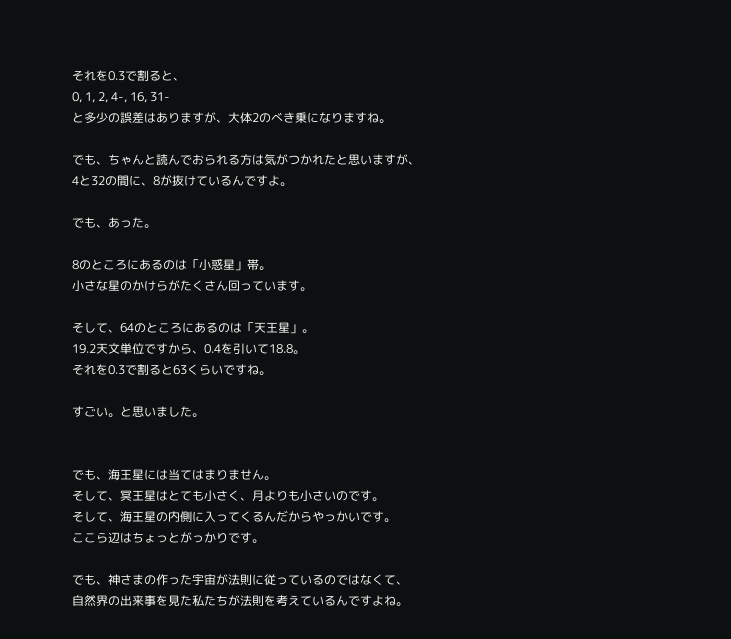それを0.3で割ると、
0, 1, 2, 4-, 16, 31-
と多少の誤差はありますが、大体2のべき乗になりますね。

でも、ちゃんと読んでおられる方は気がつかれたと思いますが、
4と32の間に、8が抜けているんですよ。

でも、あった。

8のところにあるのは「小惑星」帯。
小さな星のかけらがたくさん回っています。

そして、64のところにあるのは「天王星」。
19.2天文単位ですから、0.4を引いて18.8。
それを0.3で割ると63くらいですね。

すごい。と思いました。


でも、海王星には当てはまりません。
そして、冥王星はとても小さく、月よりも小さいのです。
そして、海王星の内側に入ってくるんだからやっかいです。
ここら辺はちょっとがっかりです。

でも、神さまの作った宇宙が法則に従っているのではなくて、
自然界の出来事を見た私たちが法則を考えているんですよね。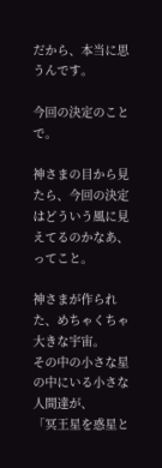だから、本当に思うんです。

今回の決定のことで。

神さまの目から見たら、今回の決定はどういう風に見えてるのかなあ、ってこと。

神さまが作られた、めちゃくちゃ大きな宇宙。
その中の小さな星の中にいる小さな人間達が、
「冥王星を惑星と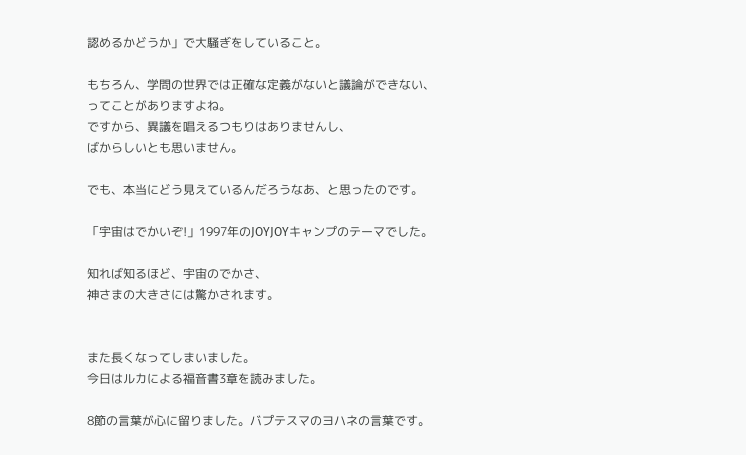認めるかどうか」で大騒ぎをしていること。

もちろん、学問の世界では正確な定義がないと議論ができない、
ってことがありますよね。
ですから、異議を唱えるつもりはありませんし、
ばからしいとも思いません。

でも、本当にどう見えているんだろうなあ、と思ったのです。

「宇宙はでかいぞ!」1997年のJOYJOYキャンプのテーマでした。

知れば知るほど、宇宙のでかさ、
神さまの大きさには驚かされます。


また長くなってしまいました。
今日はルカによる福音書3章を読みました。

8節の言葉が心に留りました。バプテスマのヨハネの言葉です。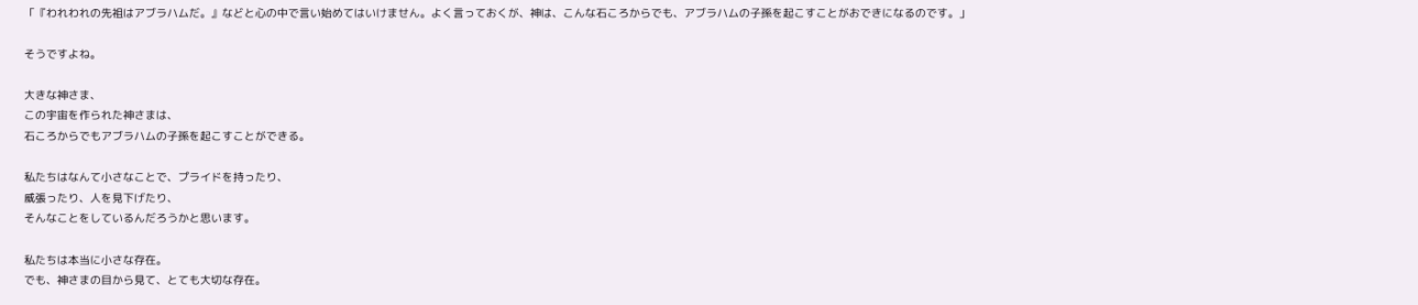「『われわれの先祖はアブラハムだ。』などと心の中で言い始めてはいけません。よく言っておくが、神は、こんな石ころからでも、アブラハムの子孫を起こすことがおできになるのです。」

そうですよね。

大きな神さま、
この宇宙を作られた神さまは、
石ころからでもアブラハムの子孫を起こすことができる。

私たちはなんて小さなことで、プライドを持ったり、
威張ったり、人を見下げたり、
そんなことをしているんだろうかと思います。

私たちは本当に小さな存在。
でも、神さまの目から見て、とても大切な存在。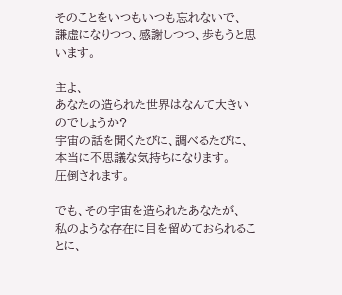そのことをいつもいつも忘れないで、
謙虚になりつつ、感謝しつつ、歩もうと思います。

主よ、
あなたの造られた世界はなんて大きいのでしょうか?
宇宙の話を聞くたびに、調べるたびに、
本当に不思議な気持ちになります。
圧倒されます。

でも、その宇宙を造られたあなたが、
私のような存在に目を留めておられることに、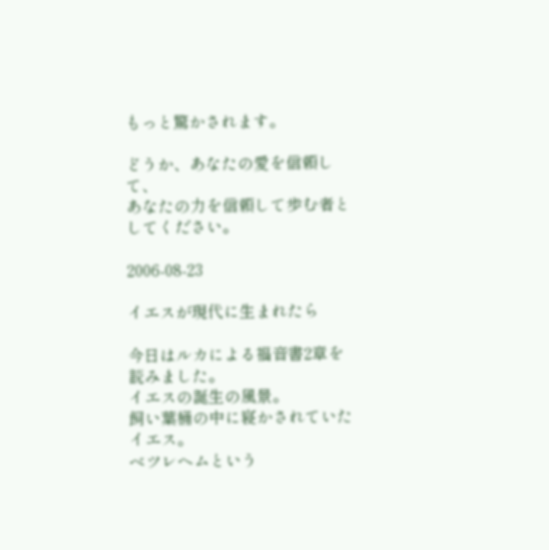もっと驚かされます。

どうか、あなたの愛を信頼して、
あなたの力を信頼して歩む者としてください。

2006-08-23

イエスが現代に生まれたら

今日はルカによる福音書2章を読みました。
イエスの誕生の風景。
飼い葉桶の中に寝かされていたイエス。
ベツレヘムという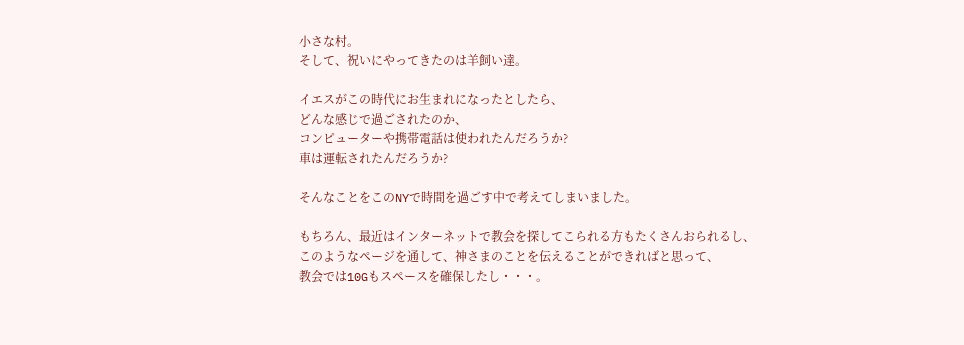小さな村。
そして、祝いにやってきたのは羊飼い達。

イエスがこの時代にお生まれになったとしたら、
どんな感じで過ごされたのか、
コンピューターや携帯電話は使われたんだろうか?
車は運転されたんだろうか?

そんなことをこのNYで時間を過ごす中で考えてしまいました。

もちろん、最近はインターネットで教会を探してこられる方もたくさんおられるし、
このようなページを通して、神さまのことを伝えることができればと思って、
教会では10Gもスペースを確保したし・・・。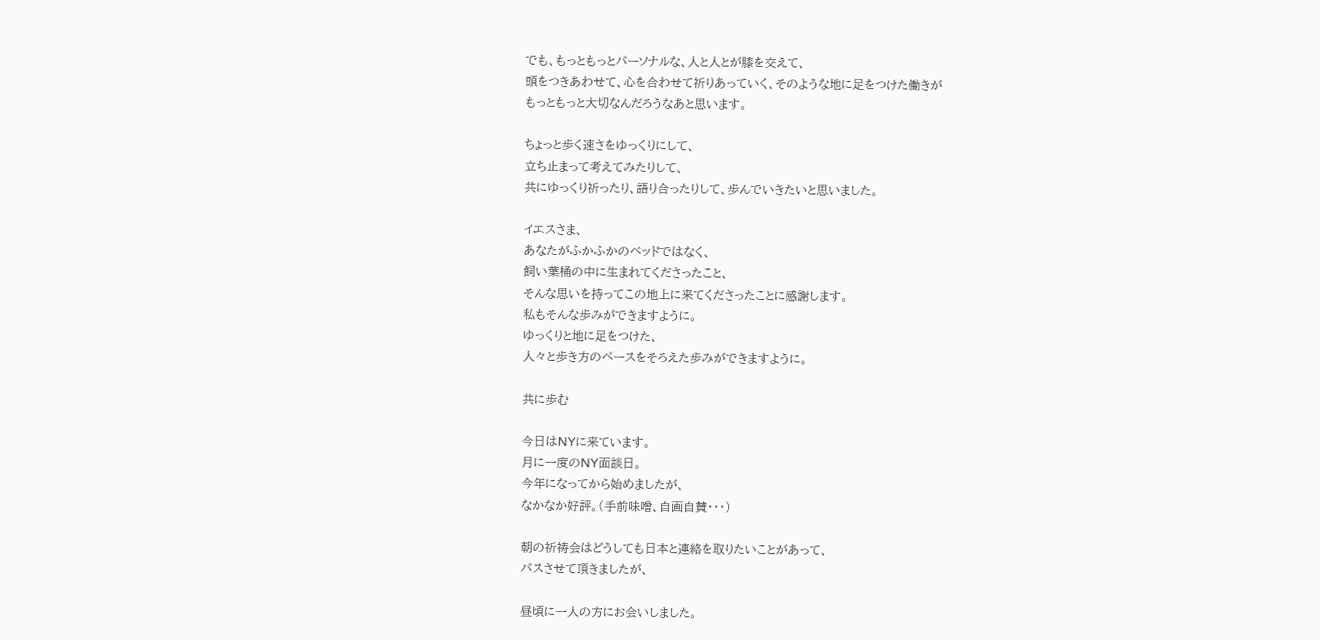でも、もっともっとパーソナルな、人と人とが膝を交えて、
頭をつきあわせて、心を合わせて祈りあっていく、そのような地に足をつけた働きが
もっともっと大切なんだろうなあと思います。

ちょっと歩く速さをゆっくりにして、
立ち止まって考えてみたりして、
共にゆっくり祈ったり、語り合ったりして、歩んでいきたいと思いました。

イエスさま、
あなたがふかふかのベッドではなく、
飼い葉桶の中に生まれてくださったこと、
そんな思いを持ってこの地上に来てくださったことに感謝します。
私もそんな歩みができますように。
ゆっくりと地に足をつけた、
人々と歩き方のペースをそろえた歩みができますように。

共に歩む

今日はNYに来ています。
月に一度のNY面談日。
今年になってから始めましたが、
なかなか好評。(手前味噌、自画自賛・・・)

朝の祈祷会はどうしても日本と連絡を取りたいことがあって、
パスさせて頂きましたが、

昼頃に一人の方にお会いしました。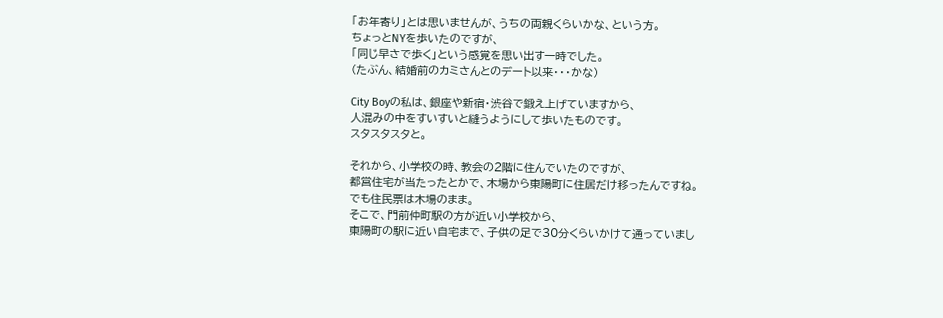「お年寄り」とは思いませんが、うちの両親くらいかな、という方。
ちょっとNYを歩いたのですが、
「同じ早さで歩く」という感覚を思い出す一時でした。
(たぶん、結婚前のカミさんとのデート以来・・・かな)

City Boyの私は、銀座や新宿・渋谷で鍛え上げていますから、
人混みの中をすいすいと縫うようにして歩いたものです。
スタスタスタと。

それから、小学校の時、教会の2階に住んでいたのですが、
都営住宅が当たったとかで、木場から東陽町に住居だけ移ったんですね。
でも住民票は木場のまま。
そこで、門前仲町駅の方が近い小学校から、
東陽町の駅に近い自宅まで、子供の足で30分くらいかけて通っていまし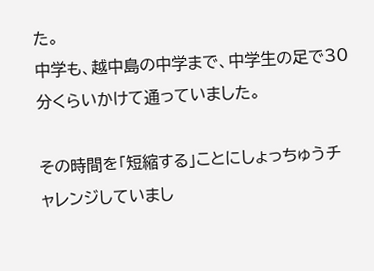た。
中学も、越中島の中学まで、中学生の足で30分くらいかけて通っていました。

その時間を「短縮する」ことにしょっちゅうチャレンジしていまし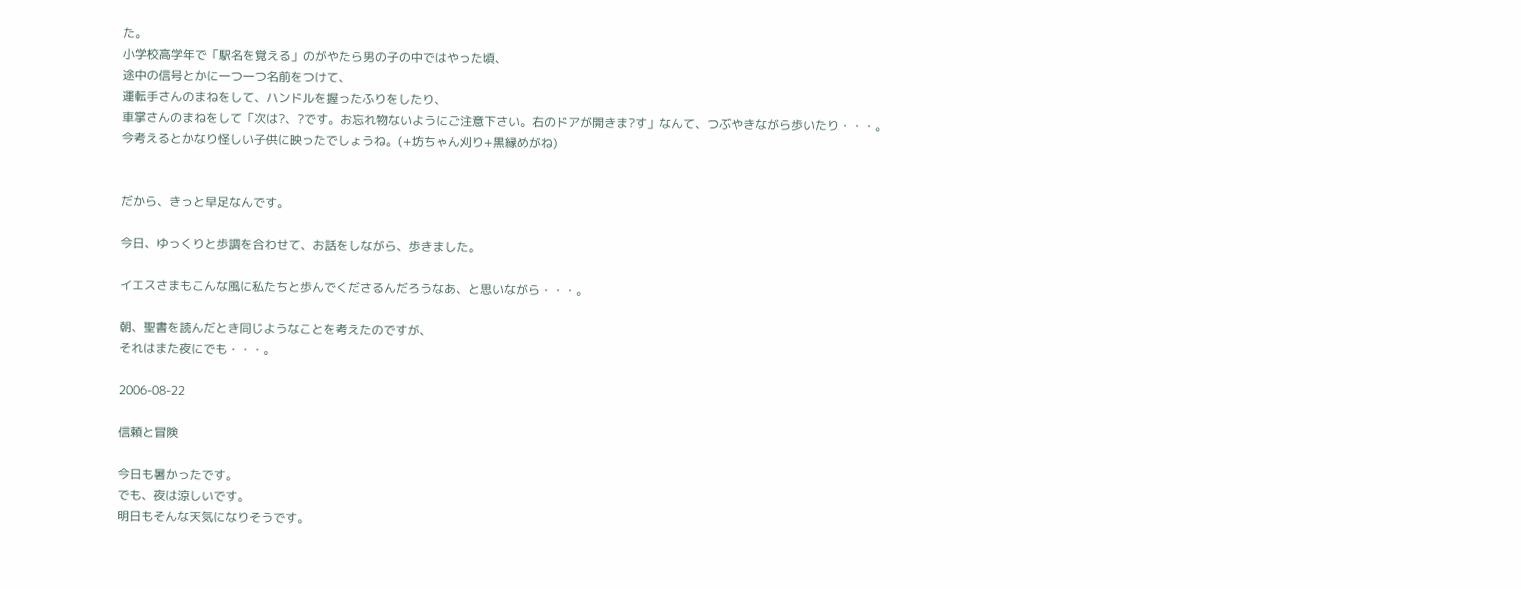た。
小学校高学年で「駅名を覚える」のがやたら男の子の中ではやった頃、
途中の信号とかに一つ一つ名前をつけて、
運転手さんのまねをして、ハンドルを握ったふりをしたり、
車掌さんのまねをして「次は?、?です。お忘れ物ないようにご注意下さい。右のドアが開きま?す」なんて、つぶやきながら歩いたり・・・。
今考えるとかなり怪しい子供に映ったでしょうね。(+坊ちゃん刈り+黒縁めがね)


だから、きっと早足なんです。

今日、ゆっくりと歩調を合わせて、お話をしながら、歩きました。

イエスさまもこんな風に私たちと歩んでくださるんだろうなあ、と思いながら・・・。

朝、聖書を読んだとき同じようなことを考えたのですが、
それはまた夜にでも・・・。

2006-08-22

信頼と冒険

今日も暑かったです。
でも、夜は涼しいです。
明日もそんな天気になりそうです。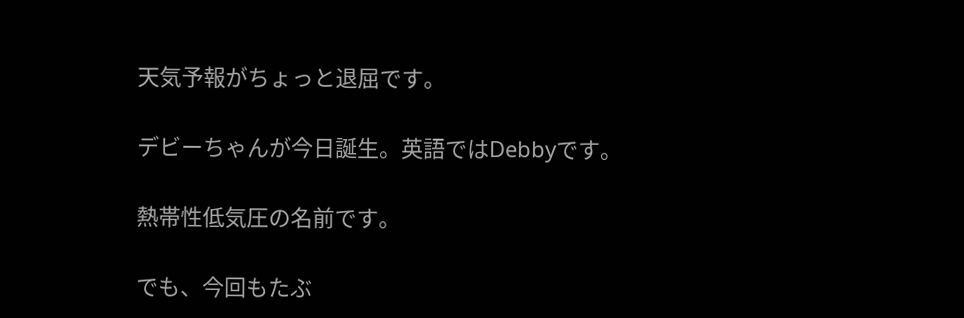天気予報がちょっと退屈です。

デビーちゃんが今日誕生。英語ではDebbyです。

熱帯性低気圧の名前です。

でも、今回もたぶ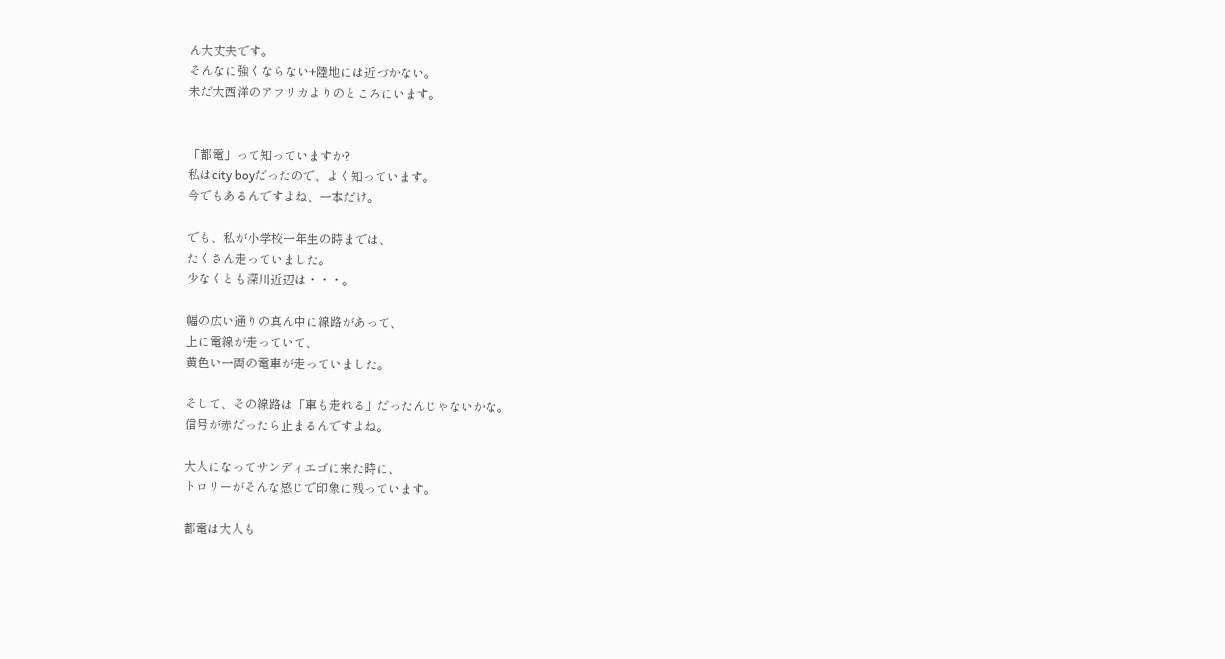ん大丈夫です。
そんなに強くならない+陸地には近づかない。
未だ大西洋のアフリカよりのところにいます。


「都電」って知っていますか?
私はcity boyだったので、よく知っています。
今でもあるんですよね、一本だけ。

でも、私が小学校一年生の時までは、
たくさん走っていました。
少なくとも深川近辺は・・・。

幅の広い通りの真ん中に線路があって、
上に電線が走っていて、
黄色い一両の電車が走っていました。

そして、その線路は「車も走れる」だったんじゃないかな。
信号が赤だったら止まるんですよね。

大人になってサンディエゴに来た時に、
トロリーがそんな感じで印象に残っています。

都電は大人も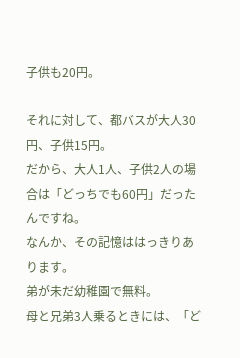子供も20円。

それに対して、都バスが大人30円、子供15円。
だから、大人1人、子供2人の場合は「どっちでも60円」だったんですね。
なんか、その記憶ははっきりあります。
弟が未だ幼稚園で無料。
母と兄弟3人乗るときには、「ど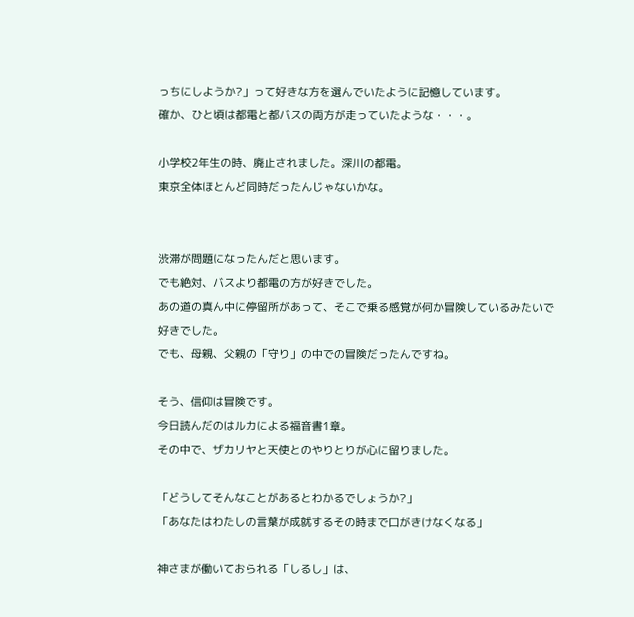っちにしようか?」って好きな方を選んでいたように記憶しています。
確か、ひと頃は都電と都バスの両方が走っていたような・・・。

小学校2年生の時、廃止されました。深川の都電。
東京全体ほとんど同時だったんじゃないかな。


渋滞が問題になったんだと思います。
でも絶対、バスより都電の方が好きでした。
あの道の真ん中に停留所があって、そこで乗る感覚が何か冒険しているみたいで
好きでした。
でも、母親、父親の「守り」の中での冒険だったんですね。

そう、信仰は冒険です。
今日読んだのはルカによる福音書1章。
その中で、ザカリヤと天使とのやりとりが心に留りました。

「どうしてそんなことがあるとわかるでしょうか?」
「あなたはわたしの言葉が成就するその時まで口がきけなくなる」

神さまが働いておられる「しるし」は、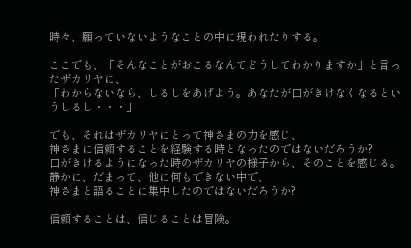時々、願っていないようなことの中に現われたりする。

ここでも、「そんなことがおこるなんてどうしてわかりますか」と言ったザカリヤに、
「わからないなら、しるしをあげよう。あなたが口がきけなくなるというしるし・・・」

でも、それはザカリヤにとって神さまの力を感じ、
神さまに信頼することを経験する時となったのではないだろうか?
口がきけるようになった時のザカリヤの様子から、そのことを感じる。
静かに、だまって、他に何もできない中で、
神さまと語ることに集中したのではないだろうか?

信頼することは、信じることは冒険。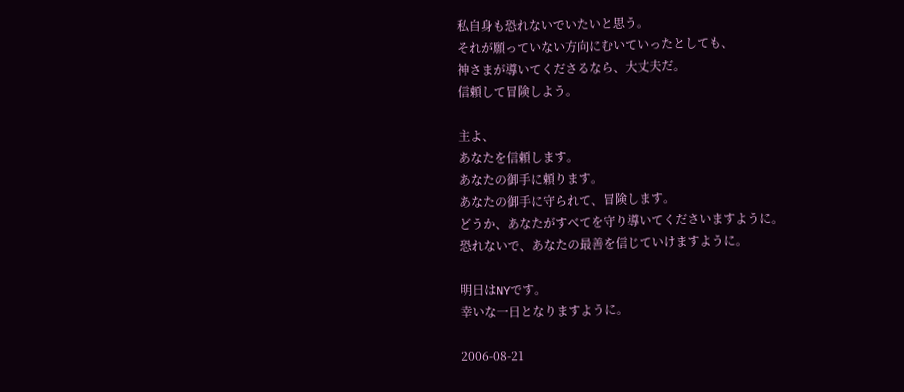私自身も恐れないでいたいと思う。
それが願っていない方向にむいていったとしても、
神さまが導いてくださるなら、大丈夫だ。
信頼して冒険しよう。

主よ、
あなたを信頼します。
あなたの御手に頼ります。
あなたの御手に守られて、冒険します。
どうか、あなたがすべてを守り導いてくださいますように。
恐れないで、あなたの最善を信じていけますように。

明日はNYです。
幸いな一日となりますように。

2006-08-21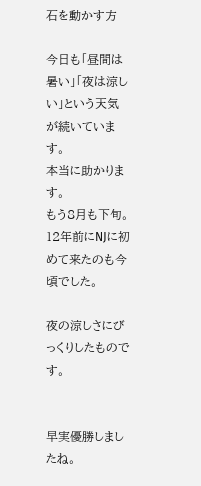石を動かす方

今日も「昼間は暑い」「夜は涼しい」という天気が続いています。
本当に助かります。
もう8月も下旬。
12年前にNJに初めて来たのも今頃でした。

夜の涼しさにびっくりしたものです。


早実優勝しましたね。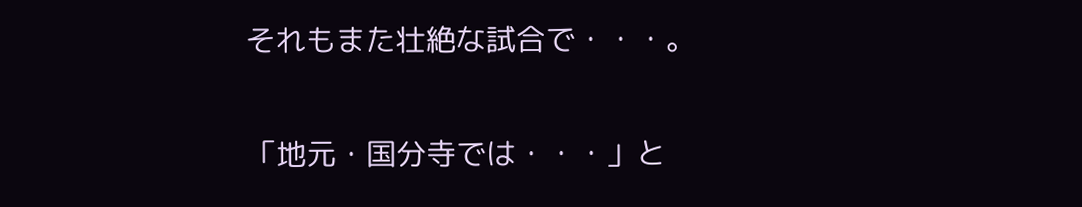それもまた壮絶な試合で・・・。

「地元・国分寺では・・・」と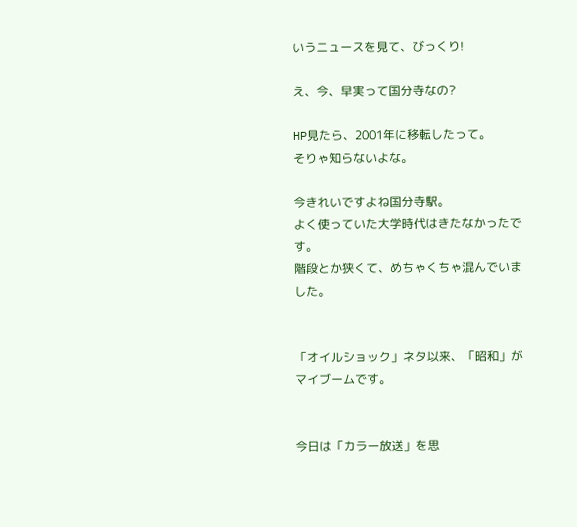いうニュースを見て、びっくり!

え、今、早実って国分寺なの?

HP見たら、2001年に移転したって。
そりゃ知らないよな。

今きれいですよね国分寺駅。
よく使っていた大学時代はきたなかったです。
階段とか狭くて、めちゃくちゃ混んでいました。


「オイルショック」ネタ以来、「昭和」がマイブームです。


今日は「カラー放送」を思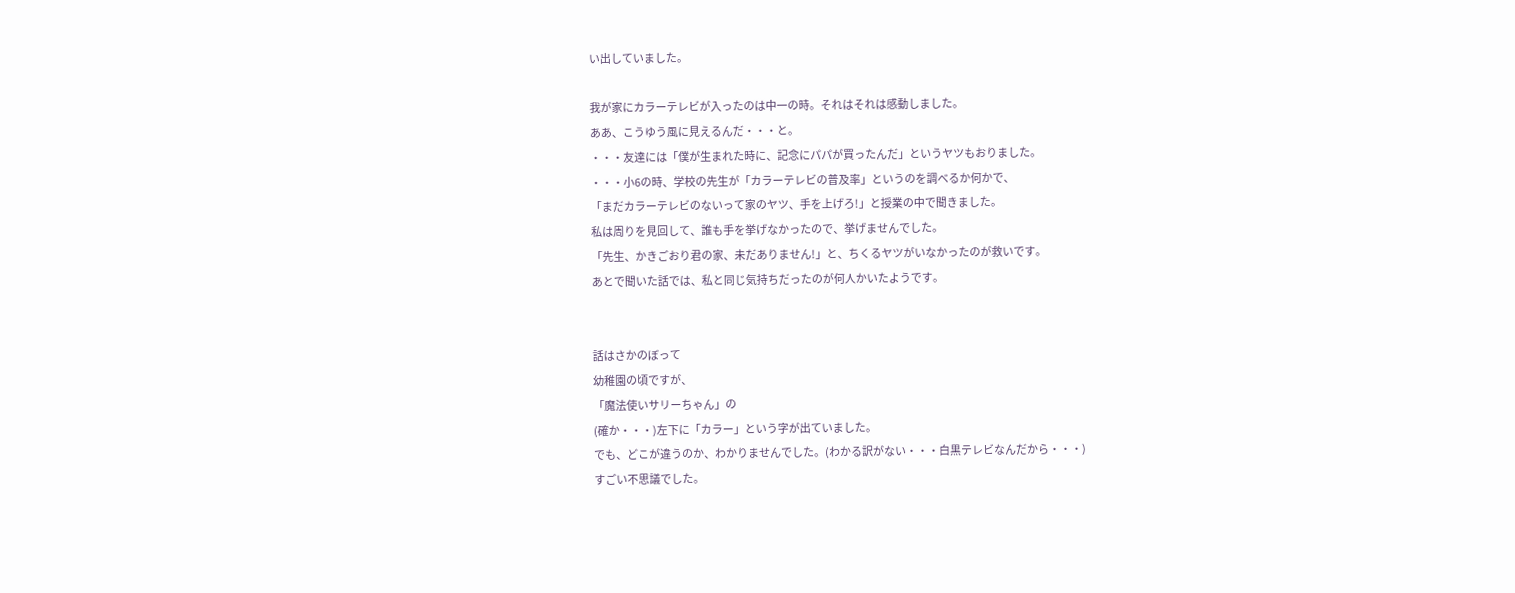い出していました。

我が家にカラーテレビが入ったのは中一の時。それはそれは感動しました。
ああ、こうゆう風に見えるんだ・・・と。
・・・友達には「僕が生まれた時に、記念にパパが買ったんだ」というヤツもおりました。
・・・小6の時、学校の先生が「カラーテレビの普及率」というのを調べるか何かで、
「まだカラーテレビのないって家のヤツ、手を上げろ!」と授業の中で聞きました。
私は周りを見回して、誰も手を挙げなかったので、挙げませんでした。
「先生、かきごおり君の家、未だありません!」と、ちくるヤツがいなかったのが救いです。
あとで聞いた話では、私と同じ気持ちだったのが何人かいたようです。


話はさかのぼって
幼稚園の頃ですが、
「魔法使いサリーちゃん」の
(確か・・・)左下に「カラー」という字が出ていました。
でも、どこが違うのか、わかりませんでした。(わかる訳がない・・・白黒テレビなんだから・・・)
すごい不思議でした。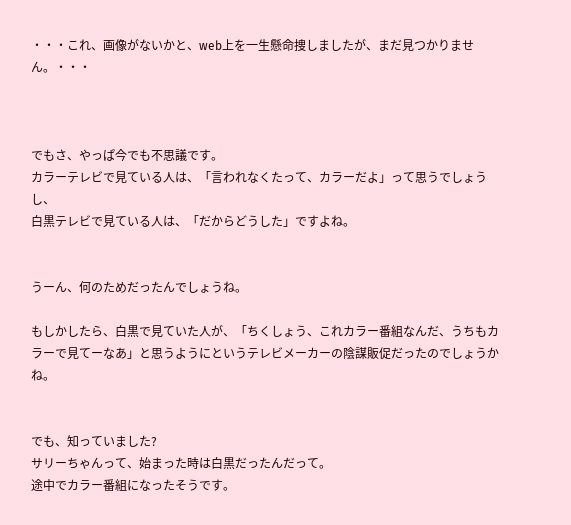・・・これ、画像がないかと、web上を一生懸命捜しましたが、まだ見つかりません。・・・



でもさ、やっぱ今でも不思議です。
カラーテレビで見ている人は、「言われなくたって、カラーだよ」って思うでしょうし、
白黒テレビで見ている人は、「だからどうした」ですよね。


うーん、何のためだったんでしょうね。

もしかしたら、白黒で見ていた人が、「ちくしょう、これカラー番組なんだ、うちもカラーで見てーなあ」と思うようにというテレビメーカーの陰謀販促だったのでしょうかね。


でも、知っていました?
サリーちゃんって、始まった時は白黒だったんだって。
途中でカラー番組になったそうです。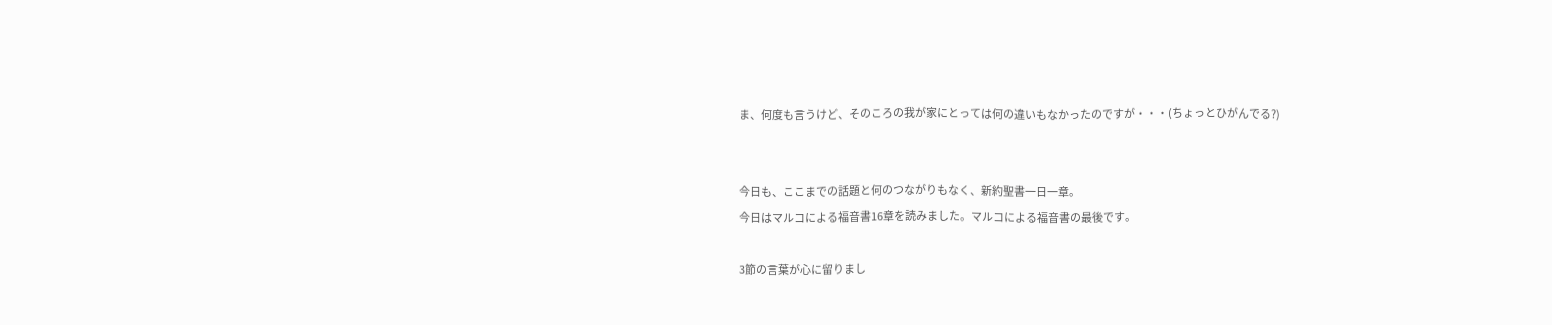ま、何度も言うけど、そのころの我が家にとっては何の違いもなかったのですが・・・(ちょっとひがんでる?)


今日も、ここまでの話題と何のつながりもなく、新約聖書一日一章。
今日はマルコによる福音書16章を読みました。マルコによる福音書の最後です。

3節の言葉が心に留りまし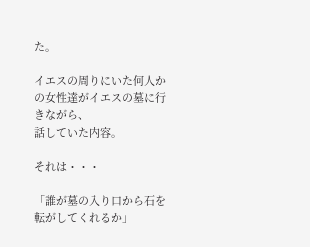た。

イエスの周りにいた何人かの女性達がイエスの墓に行きながら、
話していた内容。

それは・・・

「誰が墓の入り口から石を転がしてくれるか」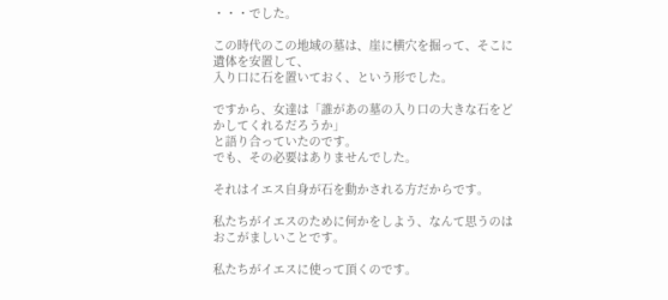・・・でした。

この時代のこの地域の墓は、崖に横穴を掘って、そこに遺体を安置して、
入り口に石を置いておく、という形でした。

ですから、女達は「誰があの墓の入り口の大きな石をどかしてくれるだろうか」
と語り合っていたのです。
でも、その必要はありませんでした。

それはイエス自身が石を動かされる方だからです。

私たちがイエスのために何かをしよう、なんて思うのはおこがましいことです。

私たちがイエスに使って頂くのです。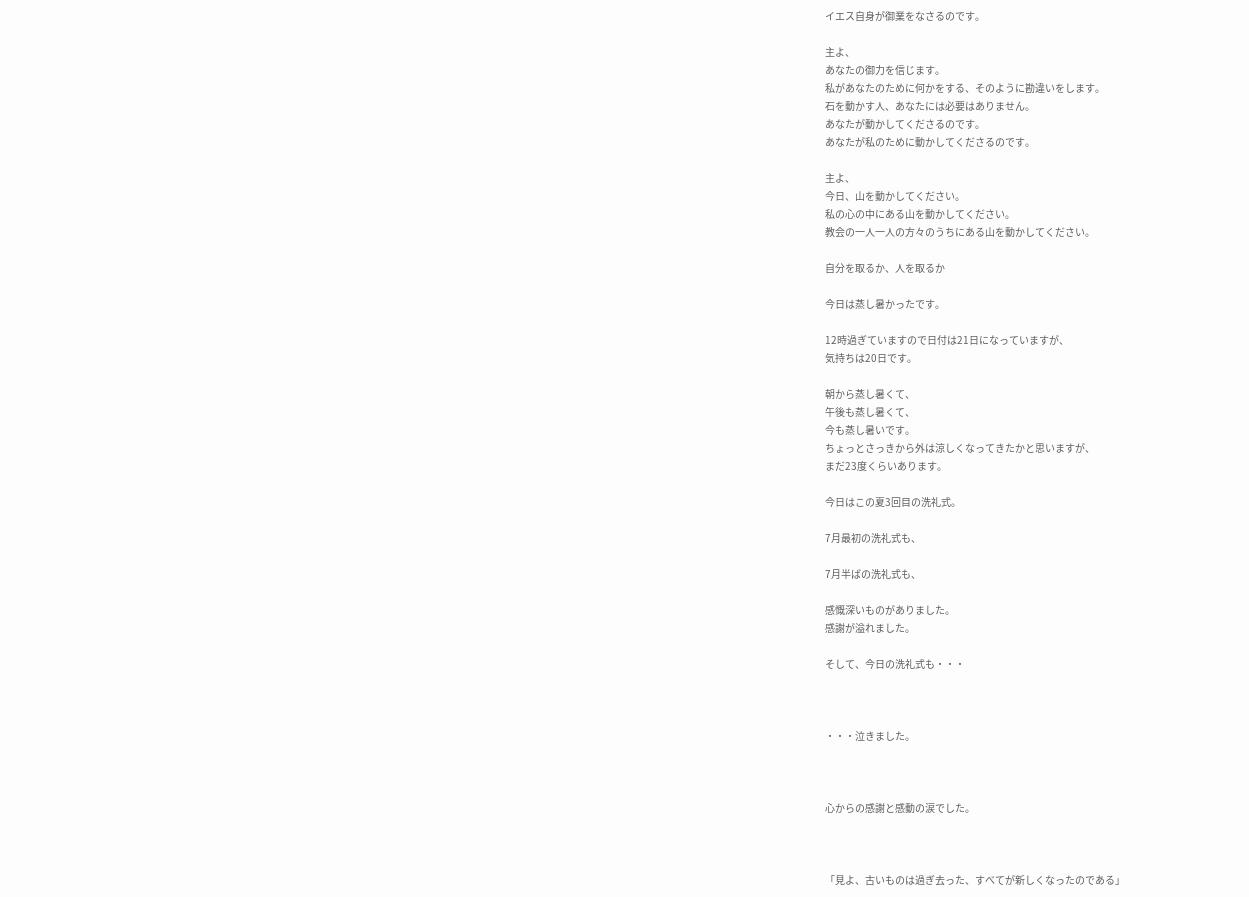イエス自身が御業をなさるのです。

主よ、
あなたの御力を信じます。
私があなたのために何かをする、そのように勘違いをします。
石を動かす人、あなたには必要はありません。
あなたが動かしてくださるのです。
あなたが私のために動かしてくださるのです。

主よ、
今日、山を動かしてください。
私の心の中にある山を動かしてください。
教会の一人一人の方々のうちにある山を動かしてください。

自分を取るか、人を取るか

今日は蒸し暑かったです。

12時過ぎていますので日付は21日になっていますが、
気持ちは20日です。

朝から蒸し暑くて、
午後も蒸し暑くて、
今も蒸し暑いです。
ちょっとさっきから外は涼しくなってきたかと思いますが、
まだ23度くらいあります。

今日はこの夏3回目の洗礼式。

7月最初の洗礼式も、

7月半ばの洗礼式も、

感慨深いものがありました。
感謝が溢れました。

そして、今日の洗礼式も・・・



・・・泣きました。



心からの感謝と感動の涙でした。



「見よ、古いものは過ぎ去った、すべてが新しくなったのである」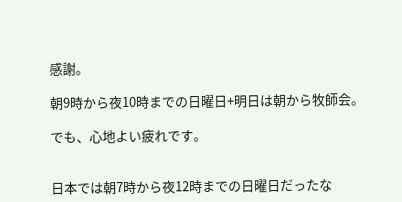感謝。

朝9時から夜10時までの日曜日+明日は朝から牧師会。

でも、心地よい疲れです。


日本では朝7時から夜12時までの日曜日だったな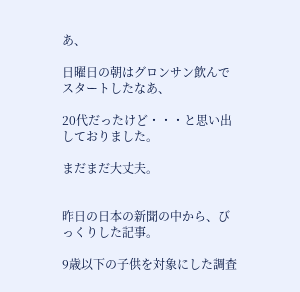あ、

日曜日の朝はグロンサン飲んでスタートしたなあ、

20代だったけど・・・と思い出しておりました。

まだまだ大丈夫。


昨日の日本の新聞の中から、びっくりした記事。

9歳以下の子供を対象にした調査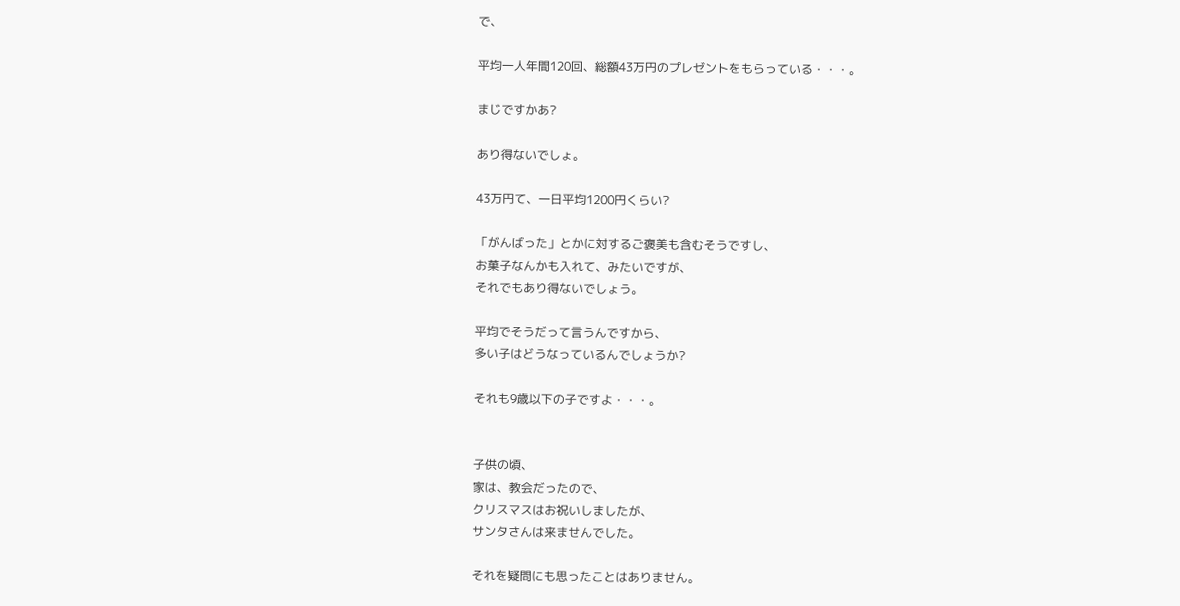で、

平均一人年間120回、総額43万円のプレゼントをもらっている・・・。

まじですかあ?

あり得ないでしょ。

43万円て、一日平均1200円くらい?

「がんばった」とかに対するご褒美も含むそうですし、
お菓子なんかも入れて、みたいですが、
それでもあり得ないでしょう。

平均でそうだって言うんですから、
多い子はどうなっているんでしょうか?

それも9歳以下の子ですよ・・・。


子供の頃、
家は、教会だったので、
クリスマスはお祝いしましたが、
サンタさんは来ませんでした。

それを疑問にも思ったことはありません。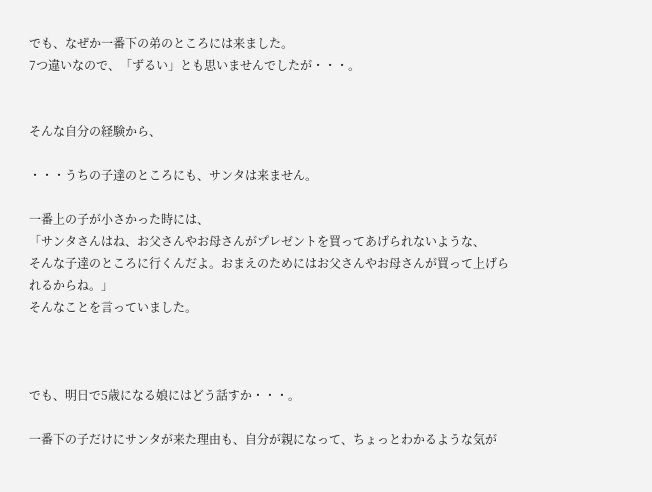でも、なぜか一番下の弟のところには来ました。
7つ違いなので、「ずるい」とも思いませんでしたが・・・。


そんな自分の経験から、

・・・うちの子達のところにも、サンタは来ません。

一番上の子が小さかった時には、
「サンタさんはね、お父さんやお母さんがプレゼントを買ってあげられないような、
そんな子達のところに行くんだよ。おまえのためにはお父さんやお母さんが買って上げられるからね。」
そんなことを言っていました。



でも、明日で5歳になる娘にはどう話すか・・・。

一番下の子だけにサンタが来た理由も、自分が親になって、ちょっとわかるような気が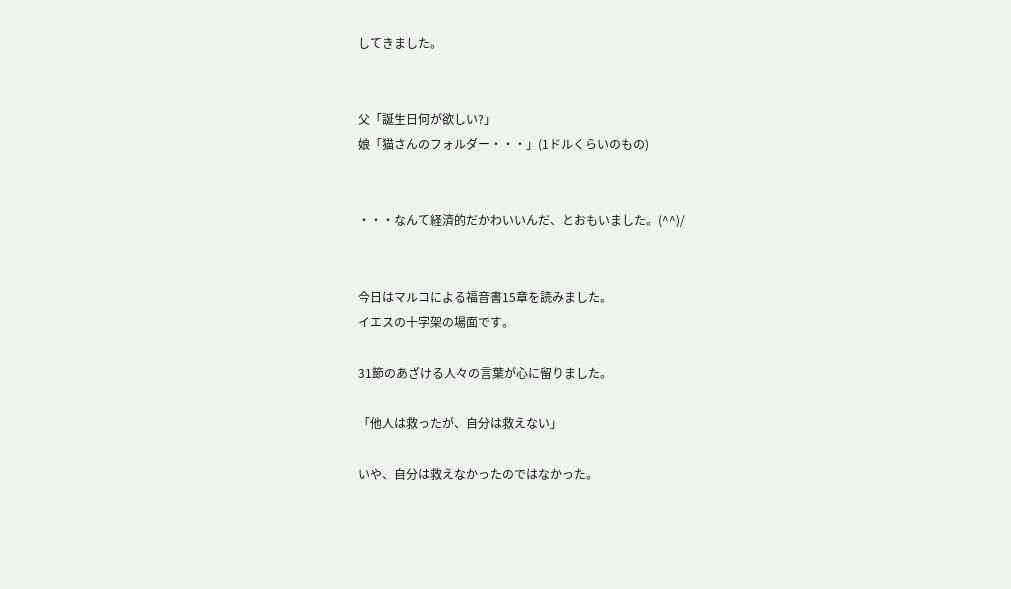してきました。


父「誕生日何が欲しい?」
娘「猫さんのフォルダー・・・」(1ドルくらいのもの)


・・・なんて経済的だかわいいんだ、とおもいました。(^^)/


今日はマルコによる福音書15章を読みました。
イエスの十字架の場面です。

31節のあざける人々の言葉が心に留りました。

「他人は救ったが、自分は救えない」

いや、自分は救えなかったのではなかった。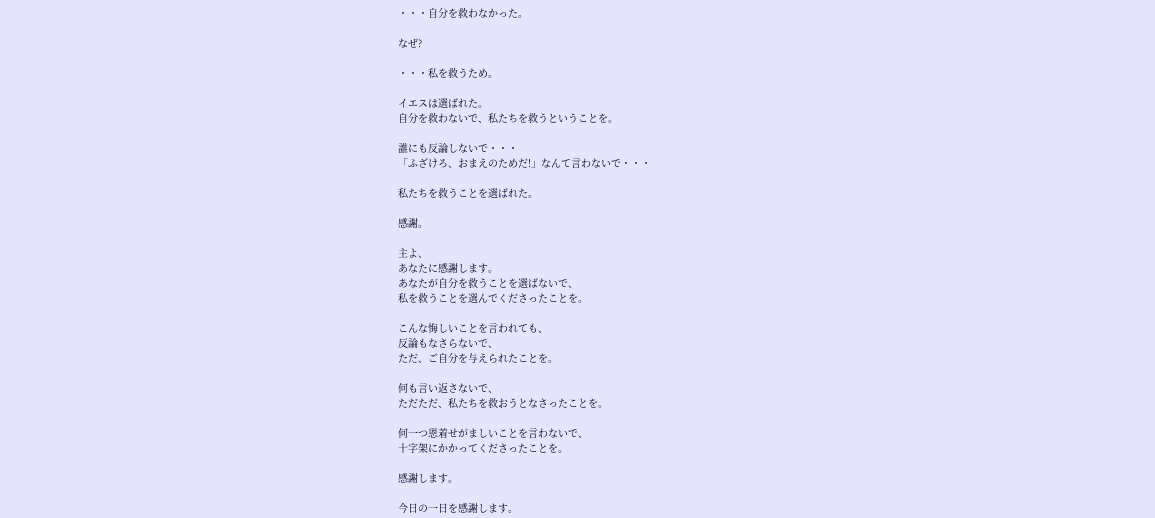・・・自分を救わなかった。

なぜ?

・・・私を救うため。

イエスは選ばれた。
自分を救わないで、私たちを救うということを。

誰にも反論しないで・・・
「ふざけろ、おまえのためだ!」なんて言わないで・・・

私たちを救うことを選ばれた。

感謝。

主よ、
あなたに感謝します。
あなたが自分を救うことを選ばないで、
私を救うことを選んでくださったことを。

こんな悔しいことを言われても、
反論もなさらないで、
ただ、ご自分を与えられたことを。

何も言い返さないで、
ただただ、私たちを救おうとなさったことを。

何一つ恩着せがましいことを言わないで、
十字架にかかってくださったことを。

感謝します。

今日の一日を感謝します。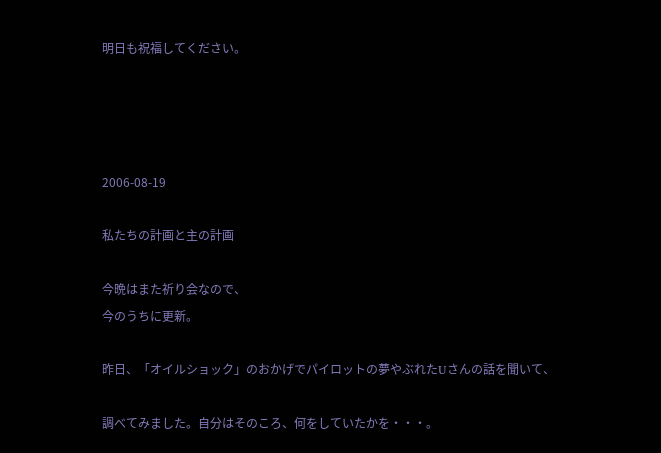明日も祝福してください。




2006-08-19

私たちの計画と主の計画

今晩はまた祈り会なので、
今のうちに更新。

昨日、「オイルショック」のおかげでパイロットの夢やぶれたUさんの話を聞いて、

調べてみました。自分はそのころ、何をしていたかを・・・。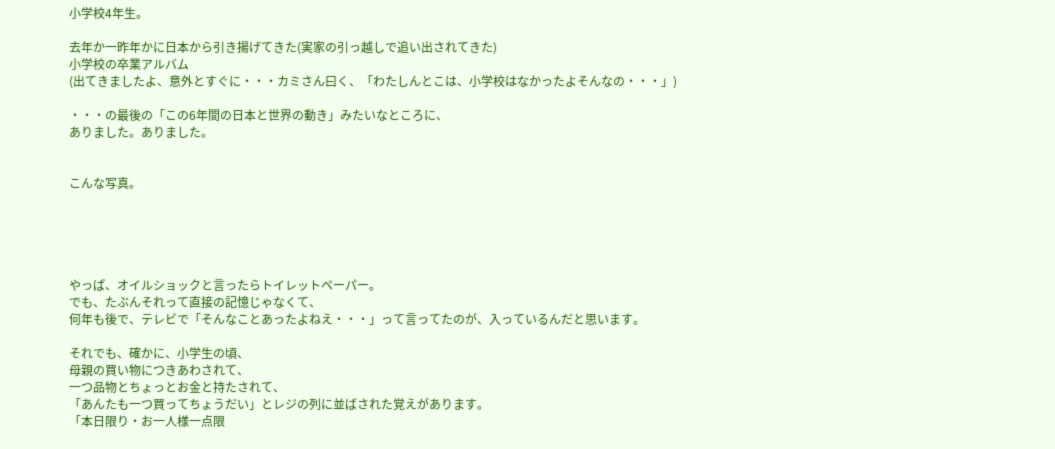小学校4年生。

去年か一昨年かに日本から引き揚げてきた(実家の引っ越しで追い出されてきた)
小学校の卒業アルバム
(出てきましたよ、意外とすぐに・・・カミさん曰く、「わたしんとこは、小学校はなかったよそんなの・・・」)

・・・の最後の「この6年間の日本と世界の動き」みたいなところに、
ありました。ありました。


こんな写真。





やっぱ、オイルショックと言ったらトイレットペーパー。
でも、たぶんそれって直接の記憶じゃなくて、
何年も後で、テレビで「そんなことあったよねえ・・・」って言ってたのが、入っているんだと思います。

それでも、確かに、小学生の頃、
母親の買い物につきあわされて、
一つ品物とちょっとお金と持たされて、
「あんたも一つ買ってちょうだい」とレジの列に並ばされた覚えがあります。
「本日限り・お一人様一点限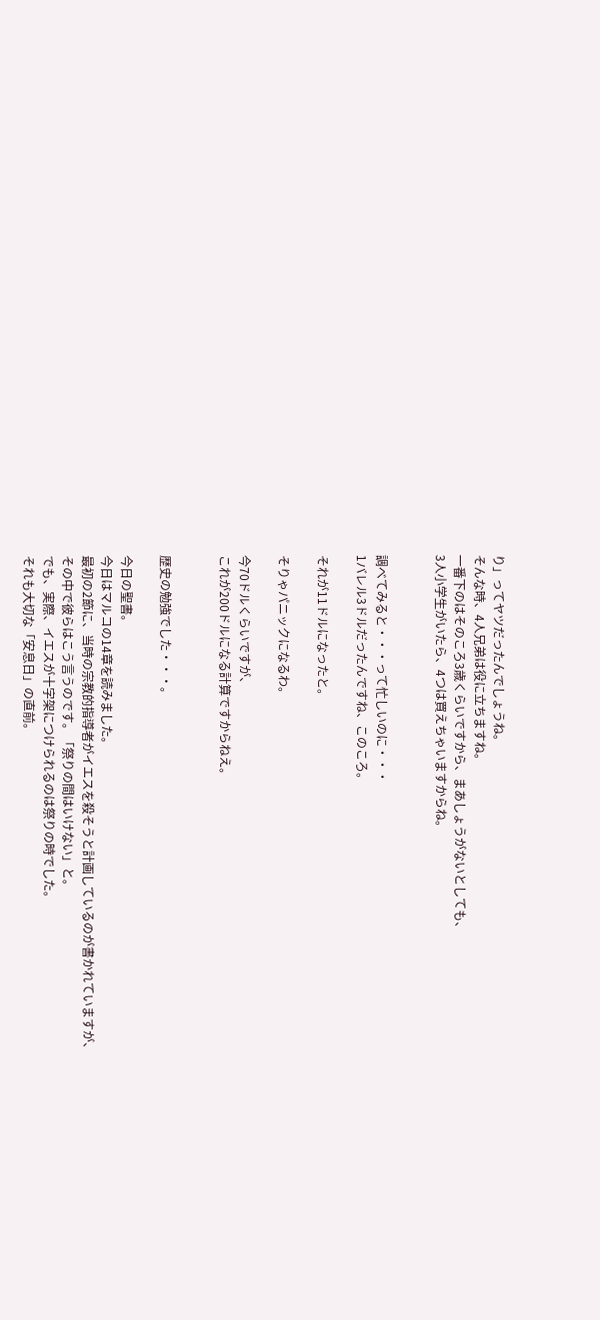り」ってヤツだったんでしょうね。
そんな時、4人兄弟は役に立ちますね。
一番下のはそのころ3歳くらいですから、まあしょうがないとしても、
3人小学生がいたら、4つは買えちゃいますからね。


調べてみると・・・って忙しいのに・・・
1バレル3ドルだったんですね、このころ。

それが11ドルになったと。

そりゃパニックになるわ。

今70ドルくらいですが、
これが200ドルになる計算ですからねえ。


歴史の勉強でした・・・。

今日の聖書。
今日はマルコの14章を読みました。
最初の2節に、当時の宗教的指導者がイエスを殺そうと計画しているのが書かれていますが、
その中で彼らはこう言うのです。「祭りの間はいけない」と。
でも、実際、イエスが十字架につけられるのは祭りの時でした。
それも大切な「安息日」の直前。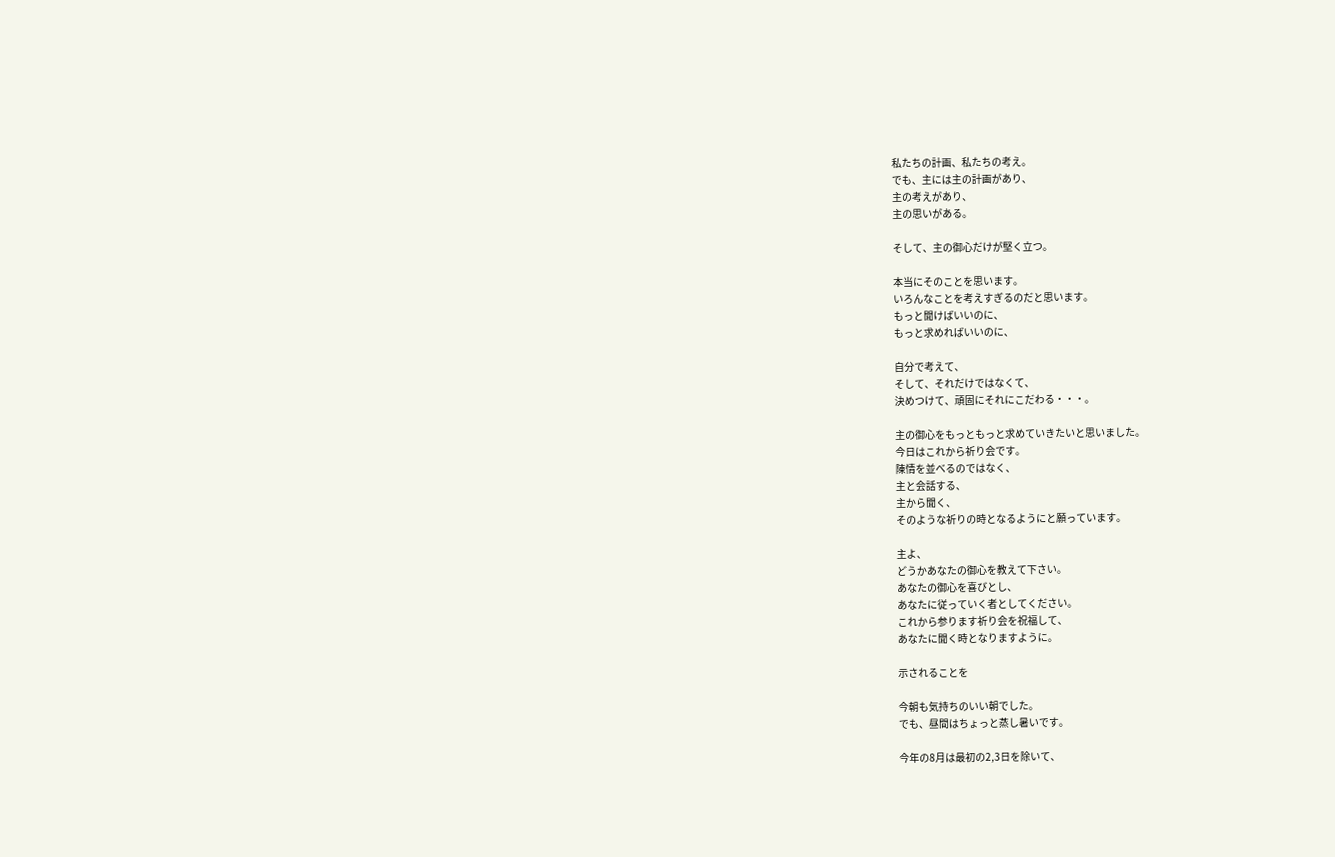私たちの計画、私たちの考え。
でも、主には主の計画があり、
主の考えがあり、
主の思いがある。

そして、主の御心だけが堅く立つ。

本当にそのことを思います。
いろんなことを考えすぎるのだと思います。
もっと聞けばいいのに、
もっと求めればいいのに、

自分で考えて、
そして、それだけではなくて、
決めつけて、頑固にそれにこだわる・・・。

主の御心をもっともっと求めていきたいと思いました。
今日はこれから祈り会です。
陳情を並べるのではなく、
主と会話する、
主から聞く、
そのような祈りの時となるようにと願っています。

主よ、
どうかあなたの御心を教えて下さい。
あなたの御心を喜びとし、
あなたに従っていく者としてください。
これから参ります祈り会を祝福して、
あなたに聞く時となりますように。

示されることを

今朝も気持ちのいい朝でした。
でも、昼間はちょっと蒸し暑いです。

今年の8月は最初の2,3日を除いて、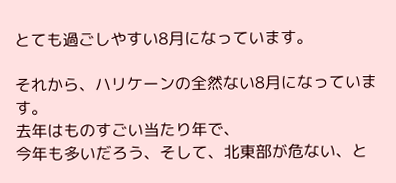とても過ごしやすい8月になっています。

それから、ハリケーンの全然ない8月になっています。
去年はものすごい当たり年で、
今年も多いだろう、そして、北東部が危ない、と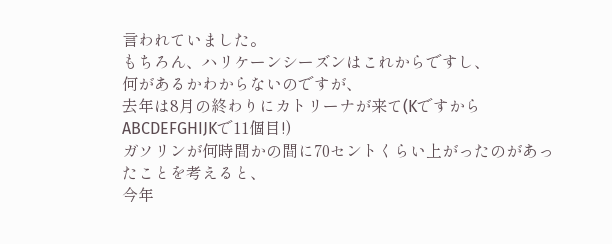言われていました。
もちろん、ハリケーンシーズンはこれからですし、
何があるかわからないのですが、
去年は8月の終わりにカトリーナが来て(KですからABCDEFGHIJKで11個目!)
ガソリンが何時間かの間に70セントくらい上がったのがあったことを考えると、
今年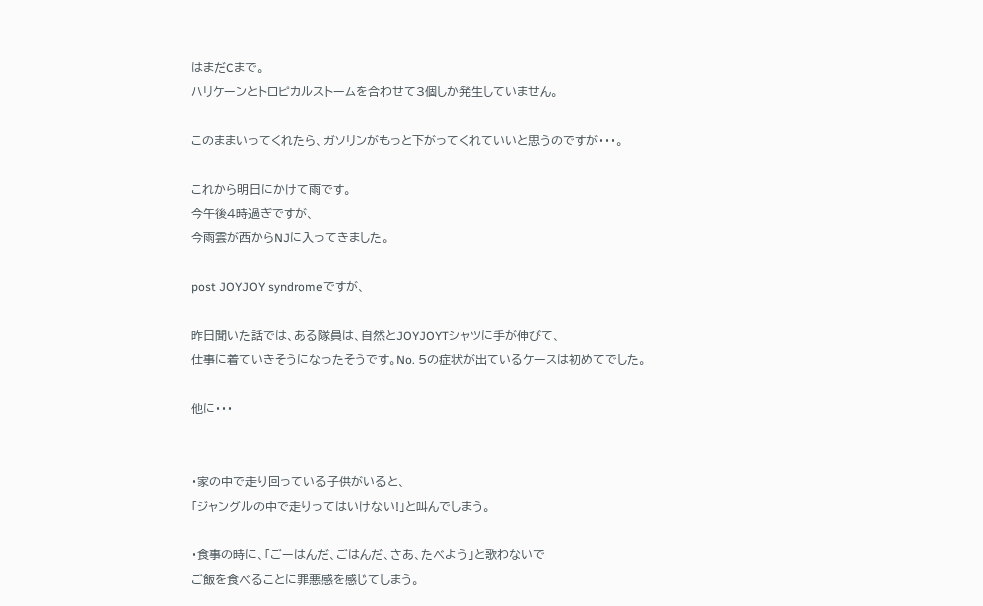はまだCまで。
ハリケーンとトロピカルストームを合わせて3個しか発生していません。

このままいってくれたら、ガソリンがもっと下がってくれていいと思うのですが・・・。

これから明日にかけて雨です。
今午後4時過ぎですが、
今雨雲が西からNJに入ってきました。

post JOYJOY syndromeですが、

昨日聞いた話では、ある隊員は、自然とJOYJOYTシャツに手が伸びて、
仕事に着ていきそうになったそうです。No. 5の症状が出ているケースは初めてでした。

他に・・・


・家の中で走り回っている子供がいると、
「ジャングルの中で走りってはいけない!」と叫んでしまう。

・食事の時に、「ごーはんだ、ごはんだ、さあ、たべよう」と歌わないで
ご飯を食べることに罪悪感を感じてしまう。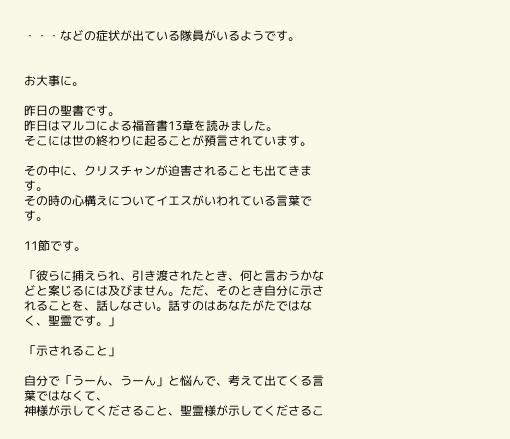・・・などの症状が出ている隊員がいるようです。


お大事に。

昨日の聖書です。
昨日はマルコによる福音書13章を読みました。
そこには世の終わりに起ることが預言されています。

その中に、クリスチャンが迫害されることも出てきます。
その時の心構えについてイエスがいわれている言葉です。

11節です。

「彼らに捕えられ、引き渡されたとき、何と言おうかなどと案じるには及びません。ただ、そのとき自分に示されることを、話しなさい。話すのはあなたがたではなく、聖霊です。」

「示されること」

自分で「うーん、うーん」と悩んで、考えて出てくる言葉ではなくて、
神様が示してくださること、聖霊様が示してくださるこ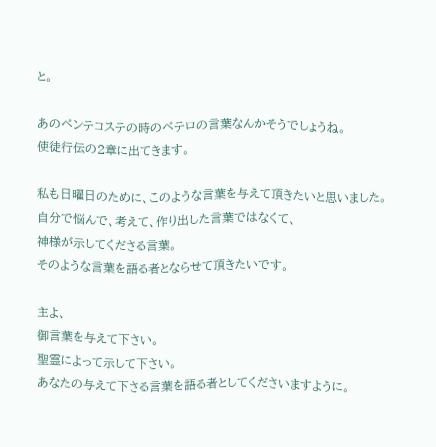と。

あのペンテコステの時のペテロの言葉なんかそうでしょうね。
使徒行伝の2章に出てきます。

私も日曜日のために、このような言葉を与えて頂きたいと思いました。
自分で悩んで、考えて、作り出した言葉ではなくて、
神様が示してくださる言葉。
そのような言葉を語る者とならせて頂きたいです。

主よ、
御言葉を与えて下さい。
聖霊によって示して下さい。
あなたの与えて下さる言葉を語る者としてくださいますように。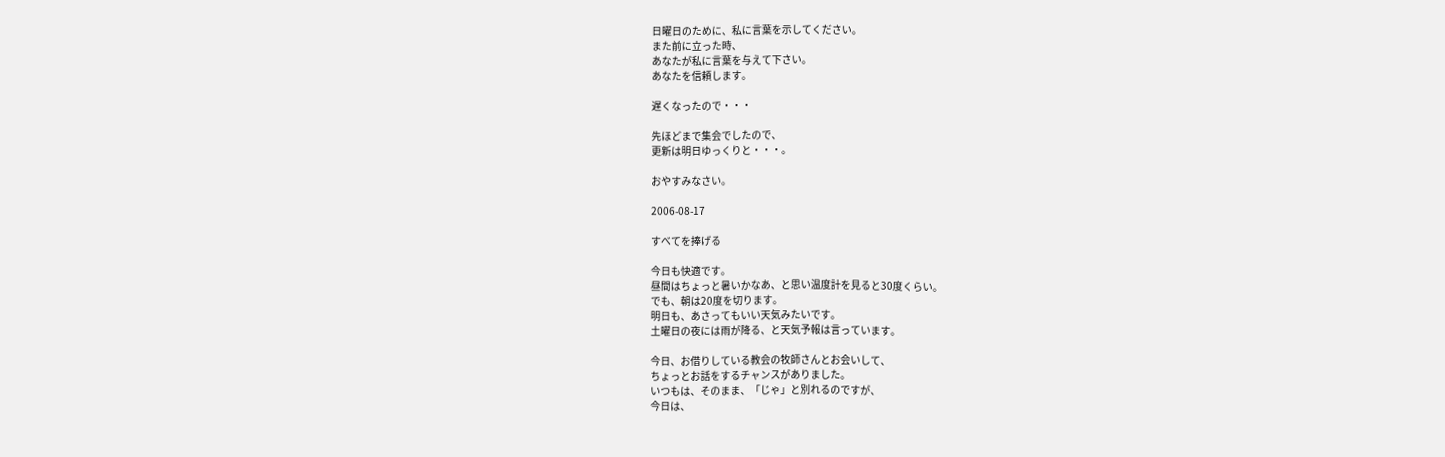日曜日のために、私に言葉を示してください。
また前に立った時、
あなたが私に言葉を与えて下さい。
あなたを信頼します。

遅くなったので・・・

先ほどまで集会でしたので、
更新は明日ゆっくりと・・・。

おやすみなさい。

2006-08-17

すべてを捧げる

今日も快適です。
昼間はちょっと暑いかなあ、と思い温度計を見ると30度くらい。
でも、朝は20度を切ります。
明日も、あさってもいい天気みたいです。
土曜日の夜には雨が降る、と天気予報は言っています。

今日、お借りしている教会の牧師さんとお会いして、
ちょっとお話をするチャンスがありました。
いつもは、そのまま、「じゃ」と別れるのですが、
今日は、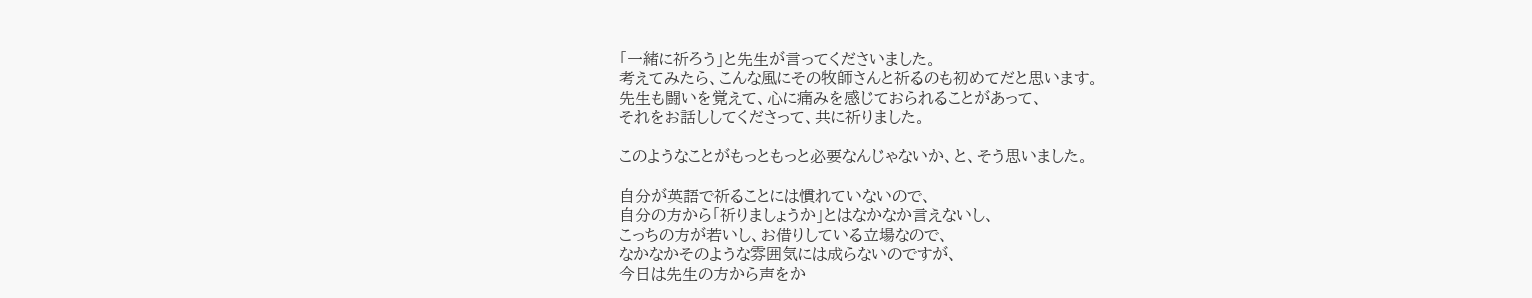「一緒に祈ろう」と先生が言ってくださいました。
考えてみたら、こんな風にその牧師さんと祈るのも初めてだと思います。
先生も闘いを覚えて、心に痛みを感じておられることがあって、
それをお話ししてくださって、共に祈りました。

このようなことがもっともっと必要なんじゃないか、と、そう思いました。

自分が英語で祈ることには慣れていないので、
自分の方から「祈りましょうか」とはなかなか言えないし、
こっちの方が若いし、お借りしている立場なので、
なかなかそのような雰囲気には成らないのですが、
今日は先生の方から声をか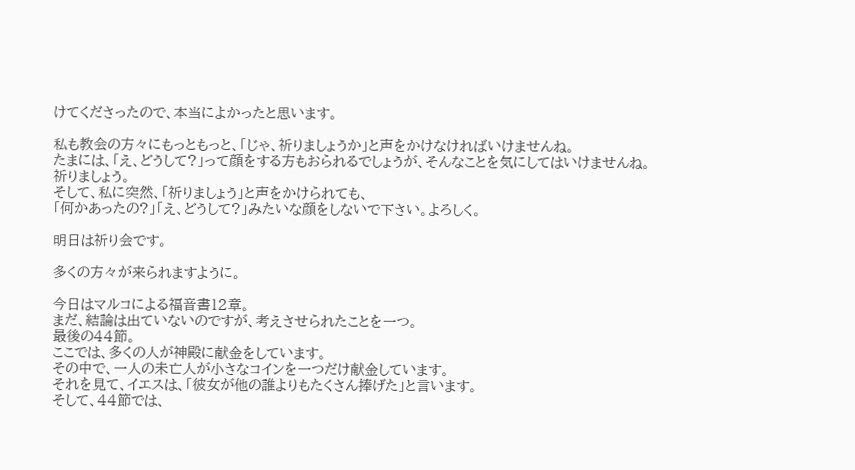けてくださったので、本当によかったと思います。

私も教会の方々にもっともっと、「じゃ、祈りましょうか」と声をかけなければいけませんね。
たまには、「え、どうして?」って顔をする方もおられるでしょうが、そんなことを気にしてはいけませんね。
祈りましょう。
そして、私に突然、「祈りましょう」と声をかけられても、
「何かあったの?」「え、どうして?」みたいな顔をしないで下さい。よろしく。

明日は祈り会です。

多くの方々が来られますように。

今日はマルコによる福音書12章。
まだ、結論は出ていないのですが、考えさせられたことを一つ。
最後の44節。
ここでは、多くの人が神殿に献金をしています。
その中で、一人の未亡人が小さなコインを一つだけ献金しています。
それを見て、イエスは、「彼女が他の誰よりもたくさん捧げた」と言います。
そして、44節では、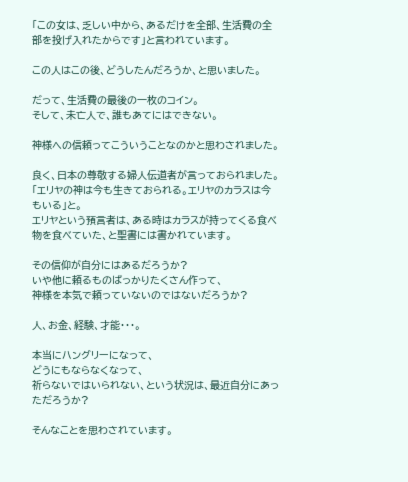「この女は、乏しい中から、あるだけを全部、生活費の全部を投げ入れたからです」と言われています。

この人はこの後、どうしたんだろうか、と思いました。

だって、生活費の最後の一枚のコイン。
そして、未亡人で、誰もあてにはできない。

神様への信頼ってこういうことなのかと思わされました。

良く、日本の尊敬する婦人伝道者が言っておられました。
「エリヤの神は今も生きておられる。エリヤのカラスは今もいる」と。
エリヤという預言者は、ある時はカラスが持ってくる食べ物を食べていた、と聖書には書かれています。

その信仰が自分にはあるだろうか?
いや他に頼るものばっかりたくさん作って、
神様を本気で頼っていないのではないだろうか?

人、お金、経験、才能・・・。

本当にハングリーになって、
どうにもならなくなって、
祈らないではいられない、という状況は、最近自分にあっただろうか?

そんなことを思わされています。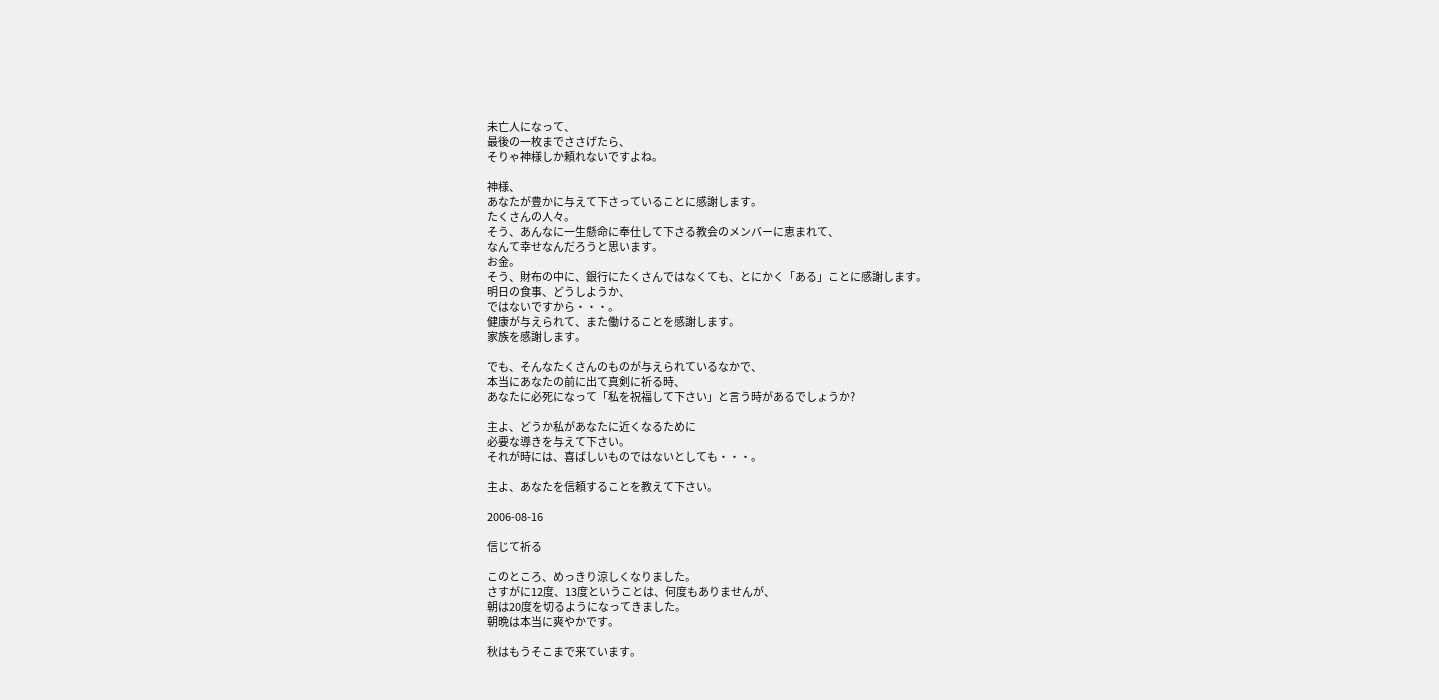未亡人になって、
最後の一枚までささげたら、
そりゃ神様しか頼れないですよね。

神様、
あなたが豊かに与えて下さっていることに感謝します。
たくさんの人々。
そう、あんなに一生懸命に奉仕して下さる教会のメンバーに恵まれて、
なんて幸せなんだろうと思います。
お金。
そう、財布の中に、銀行にたくさんではなくても、とにかく「ある」ことに感謝します。
明日の食事、どうしようか、
ではないですから・・・。
健康が与えられて、また働けることを感謝します。
家族を感謝します。

でも、そんなたくさんのものが与えられているなかで、
本当にあなたの前に出て真剣に祈る時、
あなたに必死になって「私を祝福して下さい」と言う時があるでしょうか?

主よ、どうか私があなたに近くなるために
必要な導きを与えて下さい。
それが時には、喜ばしいものではないとしても・・・。

主よ、あなたを信頼することを教えて下さい。

2006-08-16

信じて祈る

このところ、めっきり涼しくなりました。
さすがに12度、13度ということは、何度もありませんが、
朝は20度を切るようになってきました。
朝晩は本当に爽やかです。

秋はもうそこまで来ています。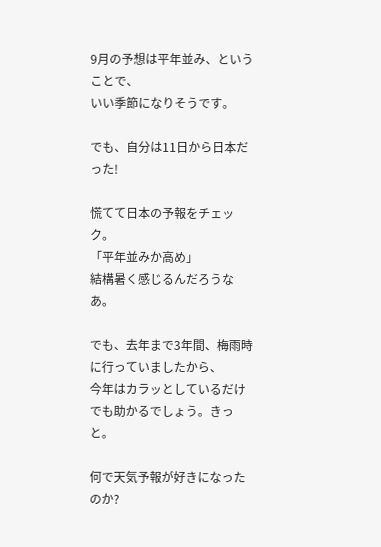9月の予想は平年並み、ということで、
いい季節になりそうです。

でも、自分は11日から日本だった!

慌てて日本の予報をチェック。
「平年並みか高め」
結構暑く感じるんだろうなあ。

でも、去年まで3年間、梅雨時に行っていましたから、
今年はカラッとしているだけでも助かるでしょう。きっと。

何で天気予報が好きになったのか?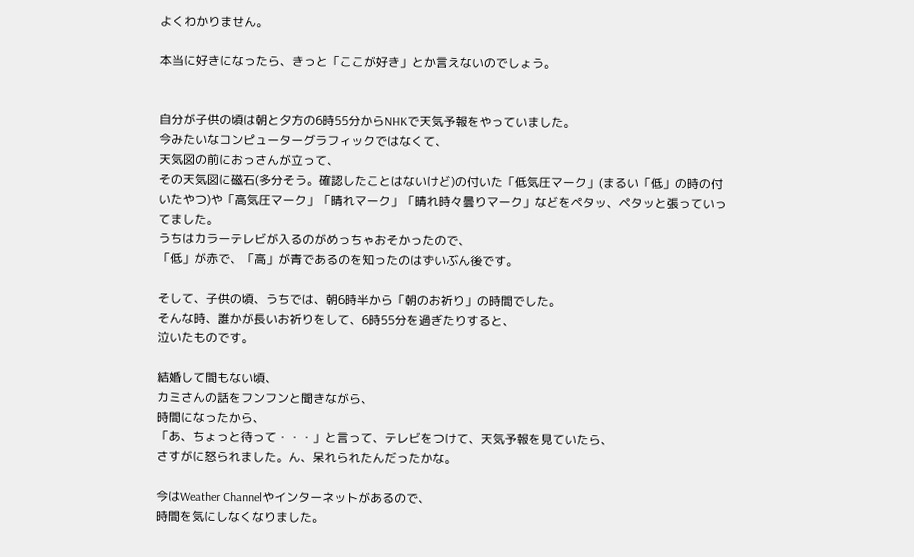よくわかりません。

本当に好きになったら、きっと「ここが好き」とか言えないのでしょう。


自分が子供の頃は朝と夕方の6時55分からNHKで天気予報をやっていました。
今みたいなコンピューターグラフィックではなくて、
天気図の前におっさんが立って、
その天気図に磁石(多分そう。確認したことはないけど)の付いた「低気圧マーク」(まるい「低」の時の付いたやつ)や「高気圧マーク」「晴れマーク」「晴れ時々曇りマーク」などをペタッ、ペタッと張っていってました。
うちはカラーテレビが入るのがめっちゃおそかったので、
「低」が赤で、「高」が青であるのを知ったのはずいぶん後です。

そして、子供の頃、うちでは、朝6時半から「朝のお祈り」の時間でした。
そんな時、誰かが長いお祈りをして、6時55分を過ぎたりすると、
泣いたものです。

結婚して間もない頃、
カミさんの話をフンフンと聞きながら、
時間になったから、
「あ、ちょっと待って・・・」と言って、テレビをつけて、天気予報を見ていたら、
さすがに怒られました。ん、呆れられたんだったかな。

今はWeather Channelやインターネットがあるので、
時間を気にしなくなりました。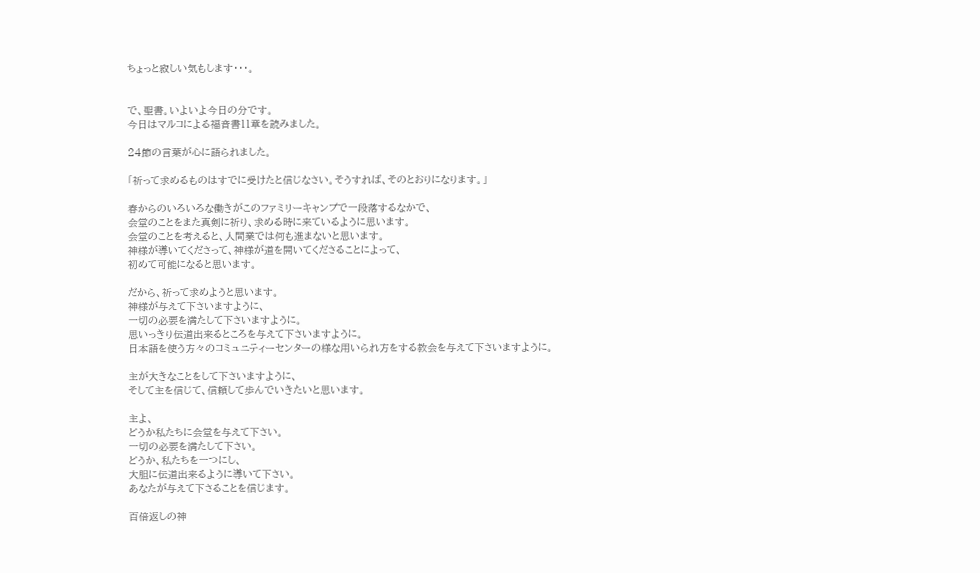ちょっと寂しい気もします・・・。


で、聖書。いよいよ今日の分です。
今日はマルコによる福音書11章を読みました。

24節の言葉が心に語られました。

「祈って求めるものはすでに受けたと信じなさい。そうすれば、そのとおりになります。」

春からのいろいろな働きがこのファミリーキャンプで一段落するなかで、
会堂のことをまた真剣に祈り、求める時に来ているように思います。
会堂のことを考えると、人間業では何も進まないと思います。
神様が導いてくださって、神様が道を開いてくださることによって、
初めて可能になると思います。

だから、祈って求めようと思います。
神様が与えて下さいますように、
一切の必要を満たして下さいますように。
思いっきり伝道出来るところを与えて下さいますように。
日本語を使う方々のコミュニティーセンターの様な用いられ方をする教会を与えて下さいますように。

主が大きなことをして下さいますように、
そして主を信じて、信頼して歩んでいきたいと思います。

主よ、
どうか私たちに会堂を与えて下さい。
一切の必要を満たして下さい。
どうか、私たちを一つにし、
大胆に伝道出来るように導いて下さい。
あなたが与えて下さることを信じます。

百倍返しの神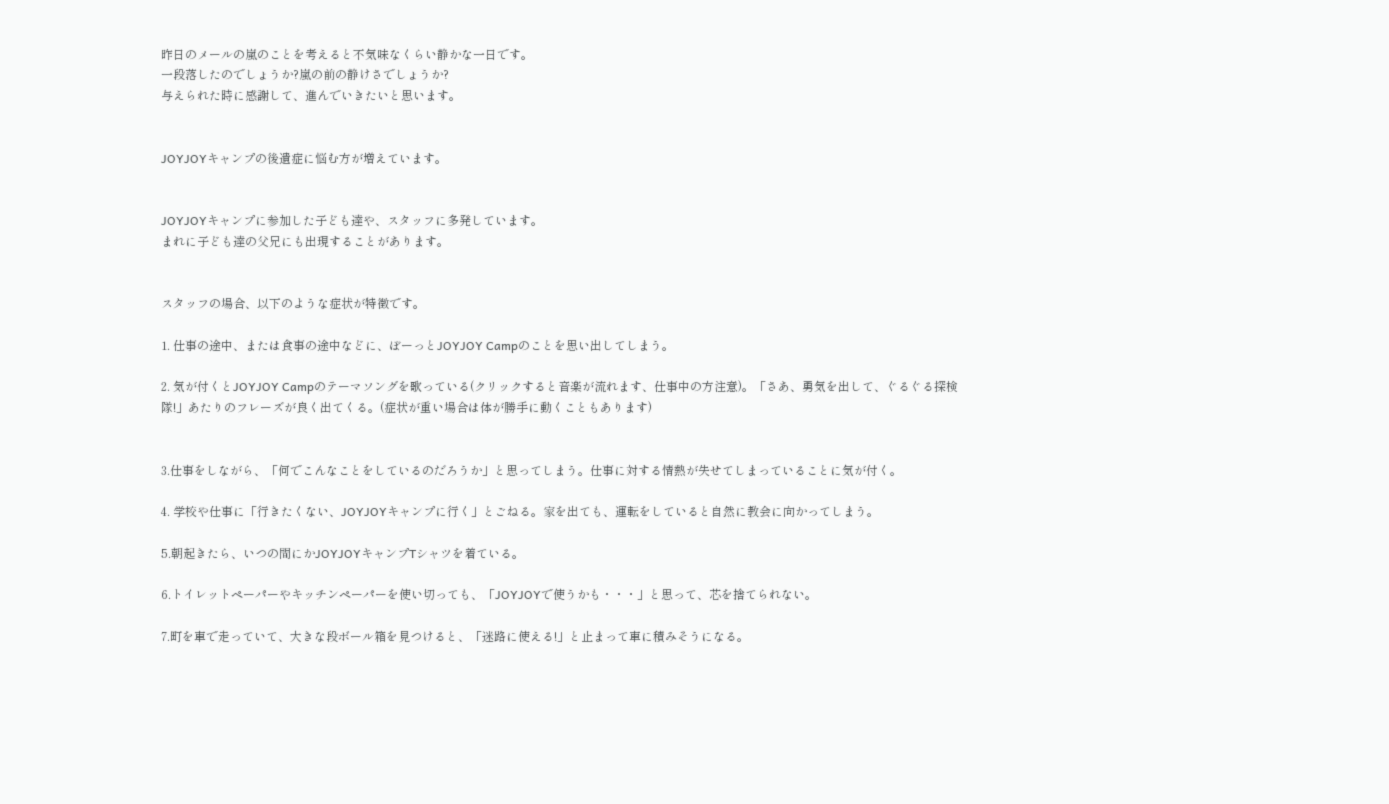昨日のメールの嵐のことを考えると不気味なくらい静かな一日です。
一段落したのでしょうか?嵐の前の静けさでしょうか?
与えられた時に感謝して、進んでいきたいと思います。


JOYJOYキャンプの後遺症に悩む方が増えています。


JOYJOYキャンプに参加した子ども達や、スタッフに多発しています。
まれに子ども達の父兄にも出現することがあります。


スタッフの場合、以下のような症状が特徴です。

1. 仕事の途中、または食事の途中などに、ぼーっとJOYJOY Campのことを思い出してしまう。

2. 気が付くとJOYJOY Campのテーマソングを歌っている(クリックすると音楽が流れます、仕事中の方注意)。「さあ、勇気を出して、ぐるぐる探検隊!」あたりのフレーズが良く出てくる。(症状が重い場合は体が勝手に動くこともあります)


3.仕事をしながら、「何でこんなことをしているのだろうか」と思ってしまう。仕事に対する情熱が失せてしまっていることに気が付く。

4. 学校や仕事に「行きたくない、JOYJOYキャンプに行く」とごねる。家を出ても、運転をしていると自然に教会に向かってしまう。

5.朝起きたら、いつの間にかJOYJOYキャンプTシャツを着ている。

6.トイレットペーパーやキッチンペーパーを使い切っても、「JOYJOYで使うかも・・・」と思って、芯を捨てられない。

7.町を車で走っていて、大きな段ボール箱を見つけると、「迷路に使える!」と止まって車に積みそうになる。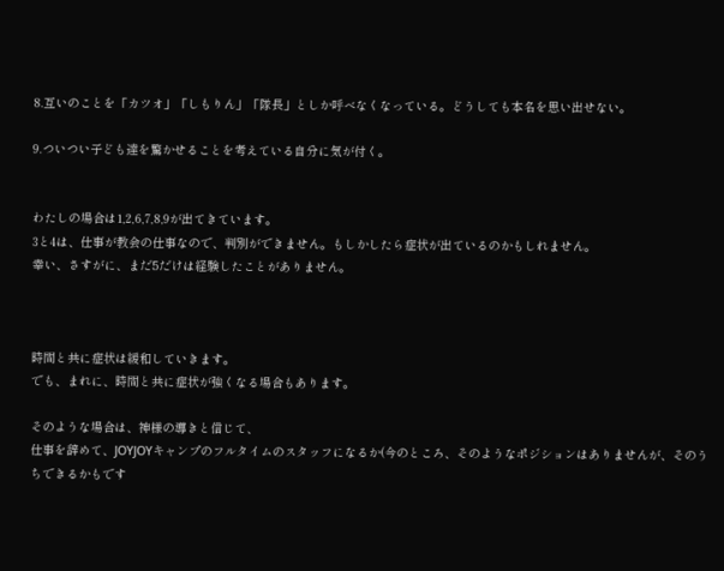8.互いのことを「カツオ」「しもりん」「隊長」としか呼べなくなっている。どうしても本名を思い出せない。

9.ついつい子ども達を驚かせることを考えている自分に気が付く。


わたしの場合は1,2,6,7,8,9が出てきています。
3と4は、仕事が教会の仕事なので、判別ができません。もしかしたら症状が出ているのかもしれません。
幸い、さすがに、まだ5だけは経験したことがありません。



時間と共に症状は緩和していきます。
でも、まれに、時間と共に症状が強くなる場合もあります。

そのような場合は、神様の導きと信じて、
仕事を辞めて、JOYJOYキャンプのフルタイムのスタッフになるか(今のところ、そのようなポジションはありませんが、そのうちできるかもです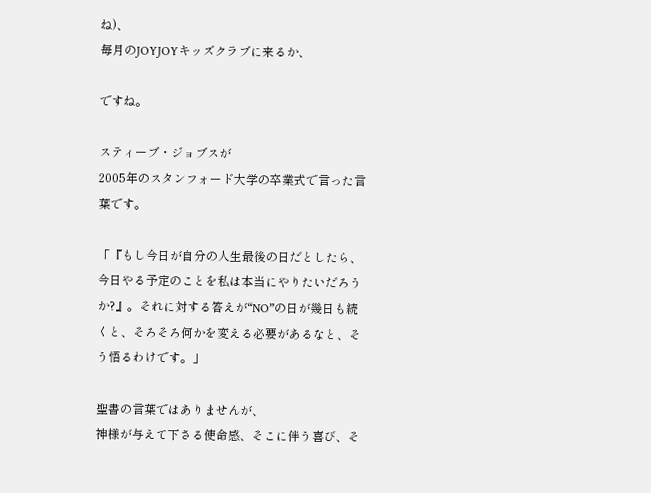ね)、
毎月のJOYJOYキッズクラブに来るか、

ですね。

スティーブ・ジョブスが
2005年のスタンフォード大学の卒業式で言った言葉です。

「『もし今日が自分の人生最後の日だとしたら、今日やる予定のことを私は本当にやりたいだろうか?』。それに対する答えが“NO”の日が幾日も続くと、そろそろ何かを変える必要があるなと、そう悟るわけです。」

聖書の言葉ではありませんが、
神様が与えて下さる使命感、そこに伴う喜び、そ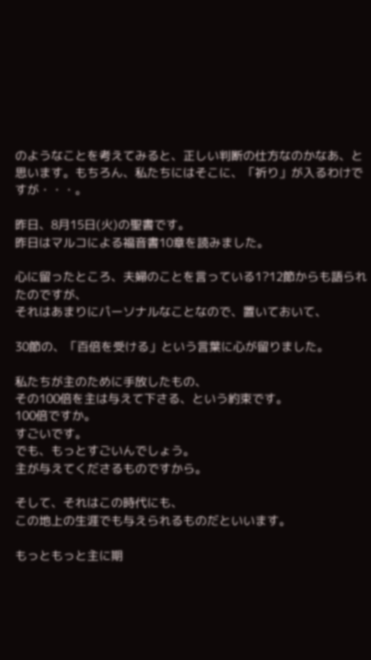のようなことを考えてみると、正しい判断の仕方なのかなあ、と思います。もちろん、私たちにはそこに、「祈り」が入るわけですが・・・。

昨日、8月15日(火)の聖書です。
昨日はマルコによる福音書10章を読みました。

心に留ったところ、夫婦のことを言っている1?12節からも語られたのですが、
それはあまりにパーソナルなことなので、置いておいて、

30節の、「百倍を受ける」という言葉に心が留りました。

私たちが主のために手放したもの、
その100倍を主は与えて下さる、という約束です。
100倍ですか。
すごいです。
でも、もっとすごいんでしょう。
主が与えてくださるものですから。

そして、それはこの時代にも、
この地上の生涯でも与えられるものだといいます。

もっともっと主に期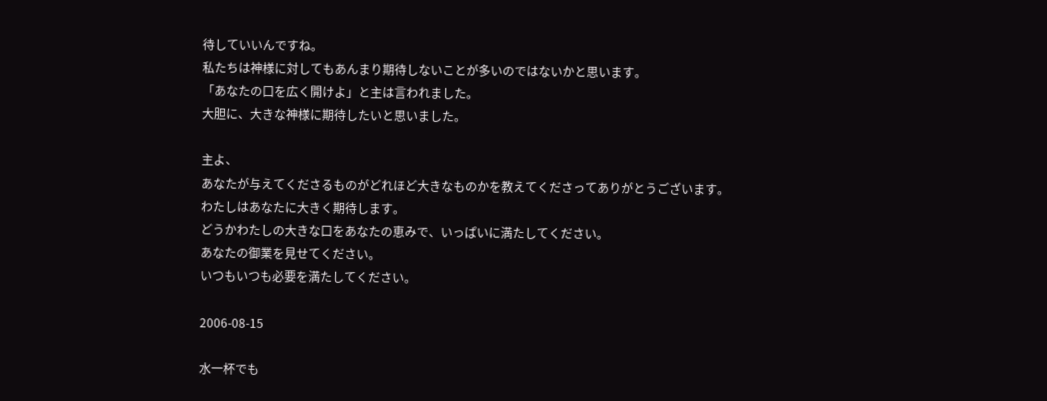待していいんですね。
私たちは神様に対してもあんまり期待しないことが多いのではないかと思います。
「あなたの口を広く開けよ」と主は言われました。
大胆に、大きな神様に期待したいと思いました。

主よ、
あなたが与えてくださるものがどれほど大きなものかを教えてくださってありがとうございます。
わたしはあなたに大きく期待します。
どうかわたしの大きな口をあなたの恵みで、いっぱいに満たしてください。
あなたの御業を見せてください。
いつもいつも必要を満たしてください。

2006-08-15

水一杯でも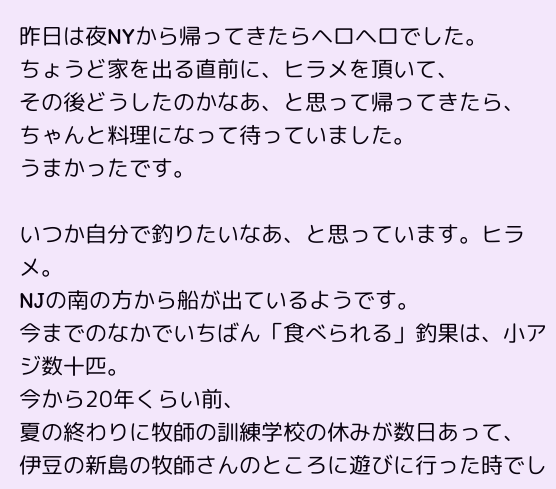昨日は夜NYから帰ってきたらヘロヘロでした。
ちょうど家を出る直前に、ヒラメを頂いて、
その後どうしたのかなあ、と思って帰ってきたら、
ちゃんと料理になって待っていました。
うまかったです。

いつか自分で釣りたいなあ、と思っています。ヒラメ。
NJの南の方から船が出ているようです。
今までのなかでいちばん「食べられる」釣果は、小アジ数十匹。
今から20年くらい前、
夏の終わりに牧師の訓練学校の休みが数日あって、
伊豆の新島の牧師さんのところに遊びに行った時でし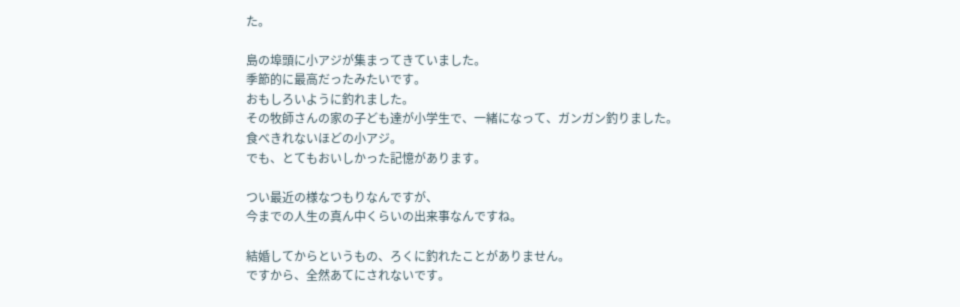た。

島の埠頭に小アジが集まってきていました。
季節的に最高だったみたいです。
おもしろいように釣れました。
その牧師さんの家の子ども達が小学生で、一緒になって、ガンガン釣りました。
食べきれないほどの小アジ。
でも、とてもおいしかった記憶があります。

つい最近の様なつもりなんですが、
今までの人生の真ん中くらいの出来事なんですね。

結婚してからというもの、ろくに釣れたことがありません。
ですから、全然あてにされないです。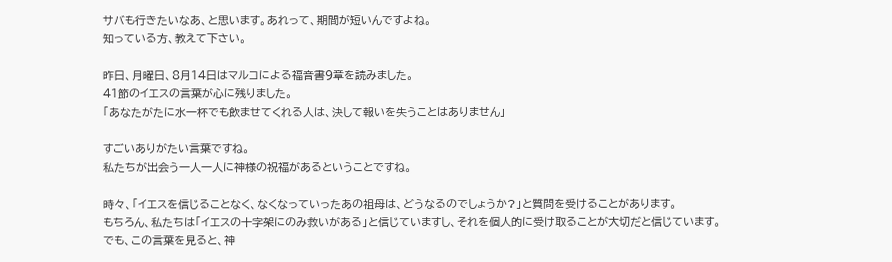サバも行きたいなあ、と思います。あれって、期間が短いんですよね。
知っている方、教えて下さい。

昨日、月曜日、8月14日はマルコによる福音書9章を読みました。
41節のイエスの言葉が心に残りました。
「あなたがたに水一杯でも飲ませてくれる人は、決して報いを失うことはありません」

すごいありがたい言葉ですね。
私たちが出会う一人一人に神様の祝福があるということですね。

時々、「イエスを信じることなく、なくなっていったあの祖母は、どうなるのでしょうか?」と質問を受けることがあります。
もちろん、私たちは「イエスの十字架にのみ救いがある」と信じていますし、それを個人的に受け取ることが大切だと信じています。
でも、この言葉を見ると、神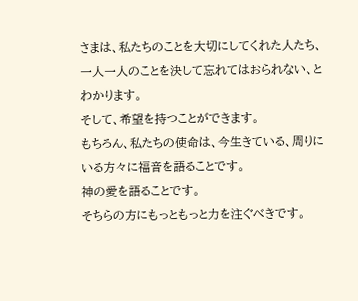さまは、私たちのことを大切にしてくれた人たち、一人一人のことを決して忘れてはおられない、とわかります。
そして、希望を持つことができます。
もちろん、私たちの使命は、今生きている、周りにいる方々に福音を語ることです。
神の愛を語ることです。
そちらの方にもっともっと力を注ぐべきです。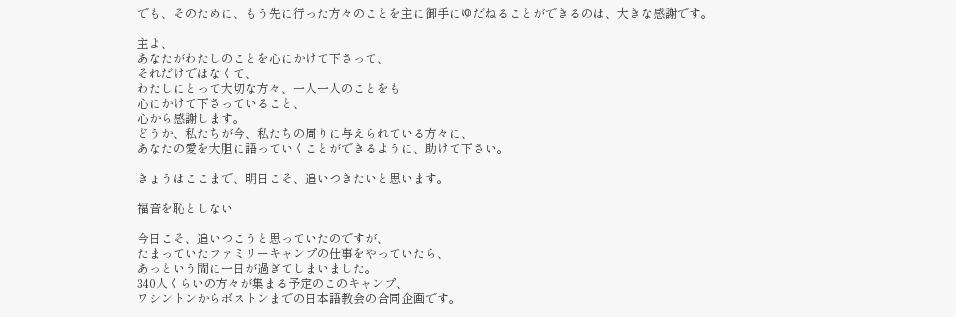でも、そのために、もう先に行った方々のことを主に御手にゆだねることができるのは、大きな感謝です。

主よ、
あなたがわたしのことを心にかけて下さって、
それだけではなくて、
わたしにとって大切な方々、一人一人のことをも
心にかけて下さっていること、
心から感謝します。
どうか、私たちが今、私たちの周りに与えられている方々に、
あなたの愛を大胆に語っていくことができるように、助けて下さい。

きょうはここまで、明日こそ、追いつきたいと思います。

福音を恥としない

今日こそ、追いつこうと思っていたのですが、
たまっていたファミリーキャンプの仕事をやっていたら、
あっという間に一日が過ぎてしまいました。
340人くらいの方々が集まる予定のこのキャンプ、
ワシントンからボストンまでの日本語教会の合同企画です。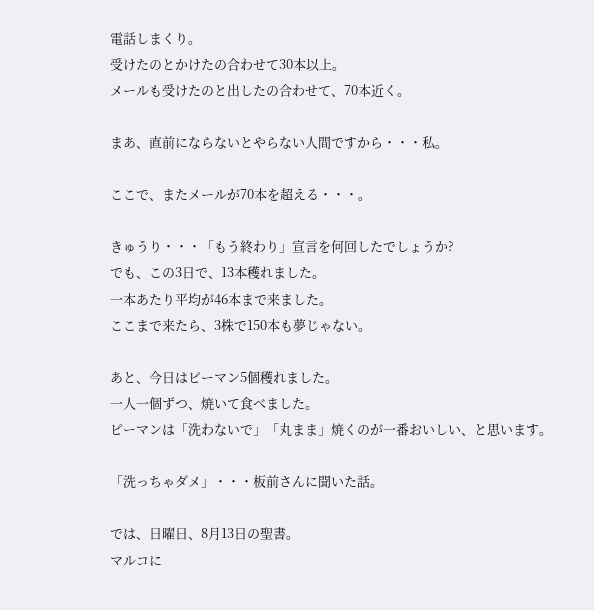電話しまくり。
受けたのとかけたの合わせて30本以上。
メールも受けたのと出したの合わせて、70本近く。

まあ、直前にならないとやらない人間ですから・・・私。

ここで、またメールが70本を超える・・・。

きゅうり・・・「もう終わり」宣言を何回したでしょうか?
でも、この3日で、13本穫れました。
一本あたり平均が46本まで来ました。
ここまで来たら、3株で150本も夢じゃない。

あと、今日はピーマン5個穫れました。
一人一個ずつ、焼いて食べました。
ピーマンは「洗わないで」「丸まま」焼くのが一番おいしい、と思います。

「洗っちゃダメ」・・・板前さんに聞いた話。

では、日曜日、8月13日の聖書。
マルコに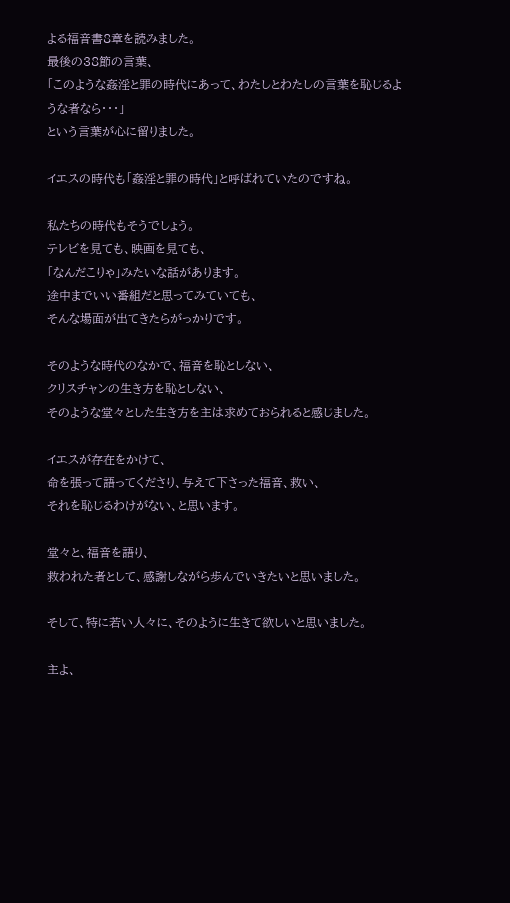よる福音書8章を読みました。
最後の38節の言葉、
「このような姦淫と罪の時代にあって、わたしとわたしの言葉を恥じるような者なら・・・」
という言葉が心に留りました。

イエスの時代も「姦淫と罪の時代」と呼ばれていたのですね。

私たちの時代もそうでしょう。
テレビを見ても、映画を見ても、
「なんだこりゃ」みたいな話があります。
途中までいい番組だと思ってみていても、
そんな場面が出てきたらがっかりです。

そのような時代のなかで、福音を恥としない、
クリスチャンの生き方を恥としない、
そのような堂々とした生き方を主は求めておられると感じました。

イエスが存在をかけて、
命を張って語ってくださり、与えて下さった福音、救い、
それを恥じるわけがない、と思います。

堂々と、福音を語り、
救われた者として、感謝しながら歩んでいきたいと思いました。

そして、特に若い人々に、そのように生きて欲しいと思いました。

主よ、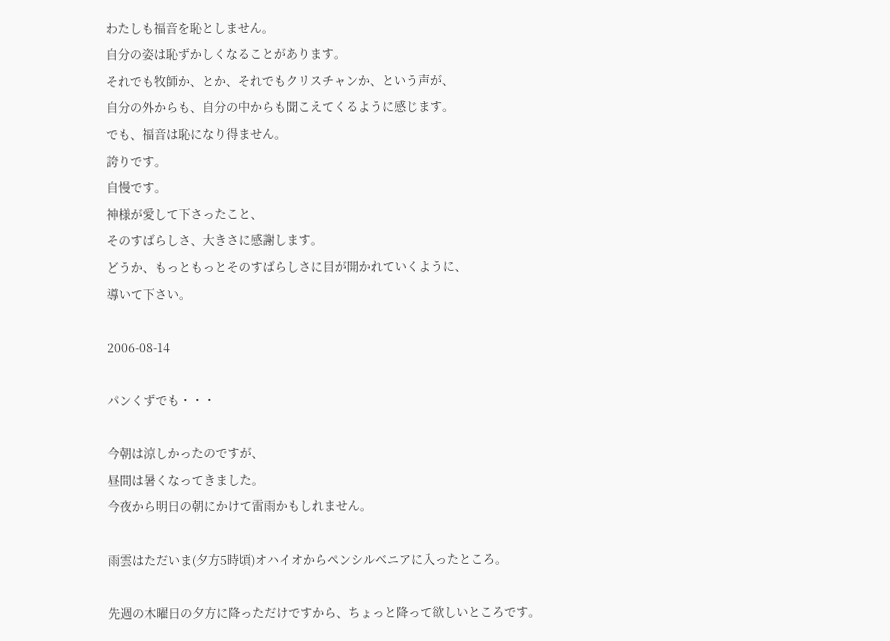わたしも福音を恥としません。
自分の姿は恥ずかしくなることがあります。
それでも牧師か、とか、それでもクリスチャンか、という声が、
自分の外からも、自分の中からも聞こえてくるように感じます。
でも、福音は恥になり得ません。
誇りです。
自慢です。
神様が愛して下さったこと、
そのすばらしさ、大きさに感謝します。
どうか、もっともっとそのすばらしさに目が開かれていくように、
導いて下さい。

2006-08-14

パンくずでも・・・

今朝は涼しかったのですが、
昼間は暑くなってきました。
今夜から明日の朝にかけて雷雨かもしれません。

雨雲はただいま(夕方5時頃)オハイオからペンシルベニアに入ったところ。

先週の木曜日の夕方に降っただけですから、ちょっと降って欲しいところです。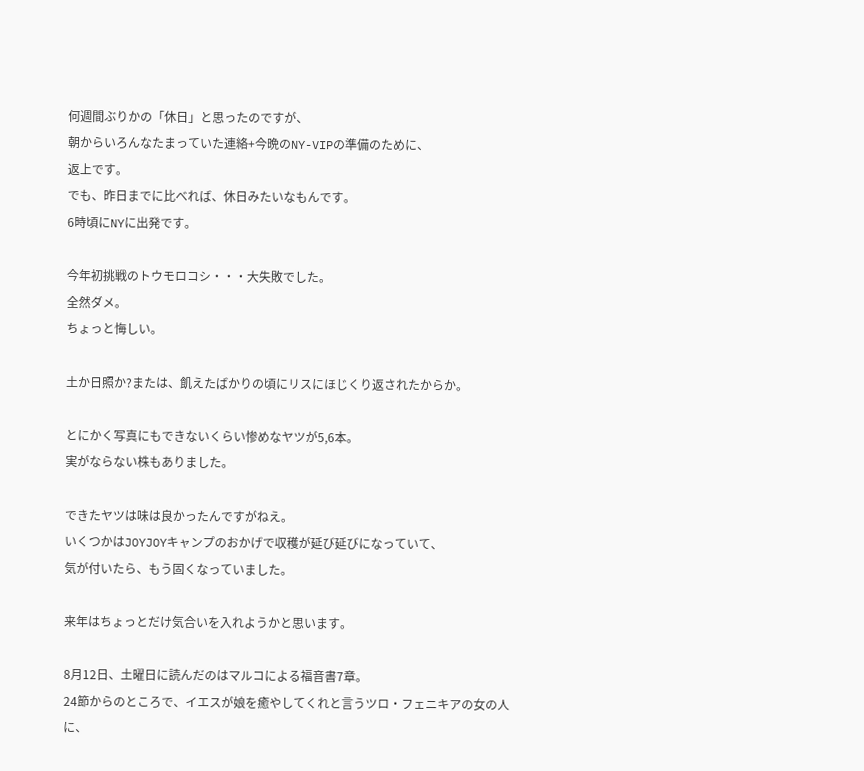何週間ぶりかの「休日」と思ったのですが、
朝からいろんなたまっていた連絡+今晩のNY-VIPの準備のために、
返上です。
でも、昨日までに比べれば、休日みたいなもんです。
6時頃にNYに出発です。

今年初挑戦のトウモロコシ・・・大失敗でした。
全然ダメ。
ちょっと悔しい。

土か日照か?または、飢えたばかりの頃にリスにほじくり返されたからか。

とにかく写真にもできないくらい惨めなヤツが5,6本。
実がならない株もありました。

できたヤツは味は良かったんですがねえ。
いくつかはJOYJOYキャンプのおかげで収穫が延び延びになっていて、
気が付いたら、もう固くなっていました。

来年はちょっとだけ気合いを入れようかと思います。

8月12日、土曜日に読んだのはマルコによる福音書7章。
24節からのところで、イエスが娘を癒やしてくれと言うツロ・フェニキアの女の人に、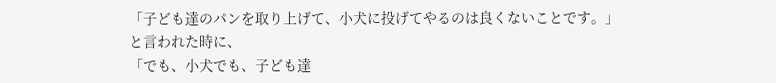「子ども達のパンを取り上げて、小犬に投げてやるのは良くないことです。」
と言われた時に、
「でも、小犬でも、子ども達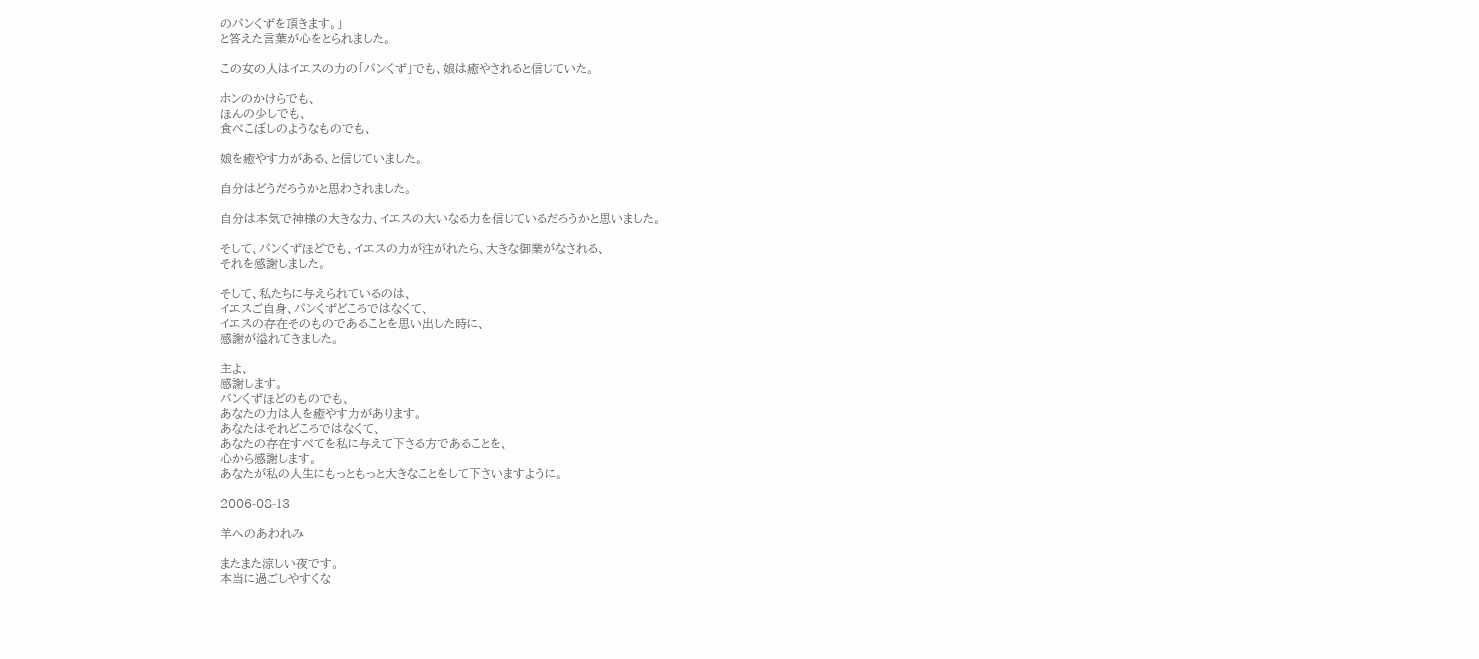のパンくずを頂きます。」
と答えた言葉が心をとられました。

この女の人はイエスの力の「パンくず」でも、娘は癒やされると信じていた。

ホンのかけらでも、
ほんの少しでも、
食べこぼしのようなものでも、

娘を癒やす力がある、と信じていました。

自分はどうだろうかと思わされました。

自分は本気で神様の大きな力、イエスの大いなる力を信じているだろうかと思いました。

そして、パンくずほどでも、イエスの力が注がれたら、大きな御業がなされる、
それを感謝しました。

そして、私たちに与えられているのは、
イエスご自身、パンくずどころではなくて、
イエスの存在そのものであることを思い出した時に、
感謝が溢れてきました。

主よ、
感謝します。
パンくずほどのものでも、
あなたの力は人を癒やす力があります。
あなたはそれどころではなくて、
あなたの存在すべてを私に与えて下さる方であることを、
心から感謝します。
あなたが私の人生にもっともっと大きなことをして下さいますように。

2006-08-13

羊へのあわれみ

またまた涼しい夜です。
本当に過ごしやすくな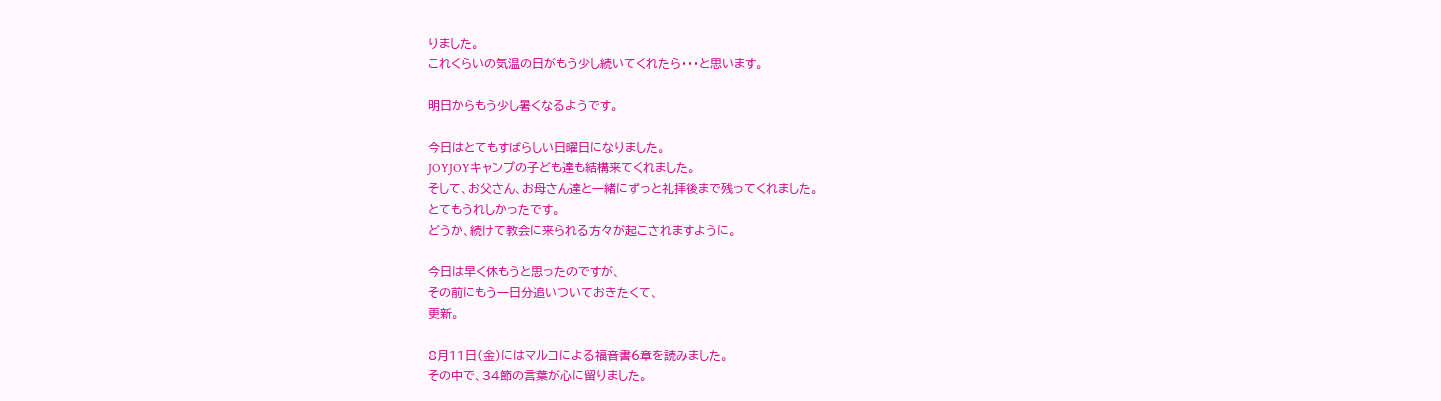りました。
これくらいの気温の日がもう少し続いてくれたら・・・と思います。

明日からもう少し暑くなるようです。

今日はとてもすばらしい日曜日になりました。
JOYJOYキャンプの子ども達も結構来てくれました。
そして、お父さん、お母さん達と一緒にずっと礼拝後まで残ってくれました。
とてもうれしかったです。
どうか、続けて教会に来られる方々が起こされますように。

今日は早く休もうと思ったのですが、
その前にもう一日分追いついておきたくて、
更新。

8月11日(金)にはマルコによる福音書6章を読みました。
その中で、34節の言葉が心に留りました。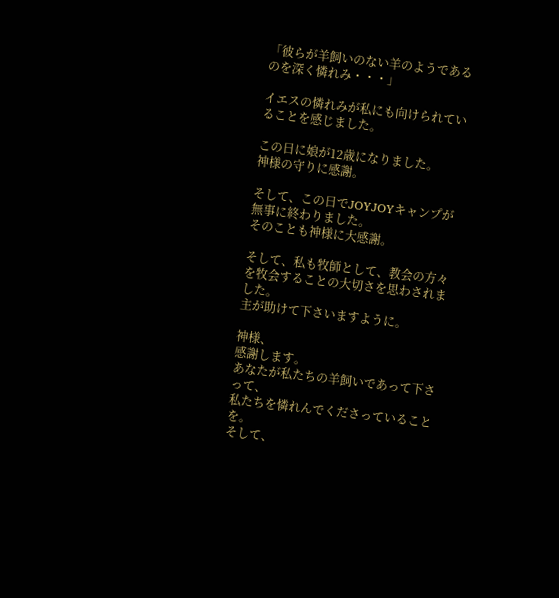「彼らが羊飼いのない羊のようであるのを深く憐れみ・・・」

イエスの憐れみが私にも向けられていることを感じました。

この日に娘が12歳になりました。
神様の守りに感謝。

そして、この日でJOYJOYキャンプが無事に終わりました。
そのことも神様に大感謝。

そして、私も牧師として、教会の方々を牧会することの大切さを思わされました。
主が助けて下さいますように。

神様、
感謝します。
あなたが私たちの羊飼いであって下さって、
私たちを憐れんでくださっていることを。
そして、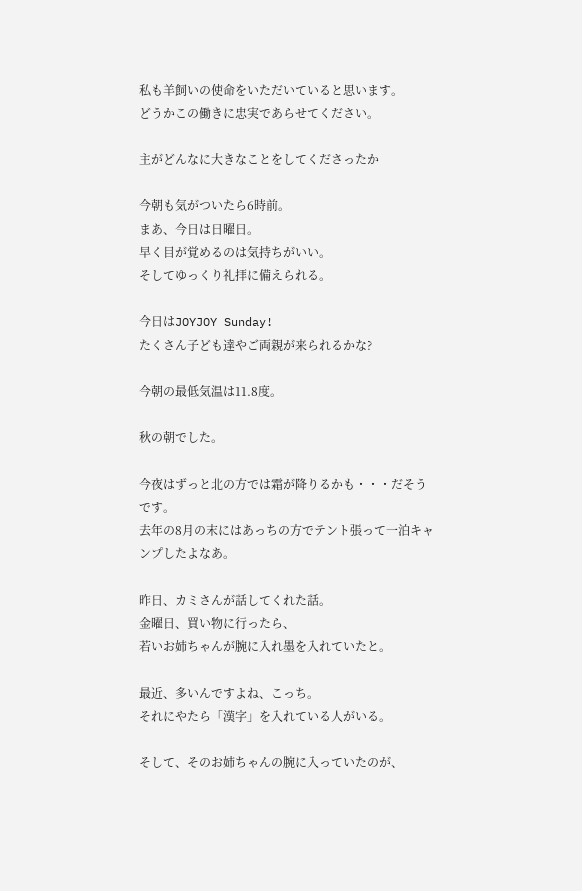私も羊飼いの使命をいただいていると思います。
どうかこの働きに忠実であらせてください。

主がどんなに大きなことをしてくださったか

今朝も気がついたら6時前。
まあ、今日は日曜日。
早く目が覚めるのは気持ちがいい。
そしてゆっくり礼拝に備えられる。

今日はJOYJOY Sunday!
たくさん子ども達やご両親が来られるかな?

今朝の最低気温は11.8度。

秋の朝でした。

今夜はずっと北の方では霜が降りるかも・・・だそうです。
去年の8月の末にはあっちの方でテント張って一泊キャンプしたよなあ。

昨日、カミさんが話してくれた話。
金曜日、買い物に行ったら、
若いお姉ちゃんが腕に入れ墨を入れていたと。

最近、多いんですよね、こっち。
それにやたら「漢字」を入れている人がいる。

そして、そのお姉ちゃんの腕に入っていたのが、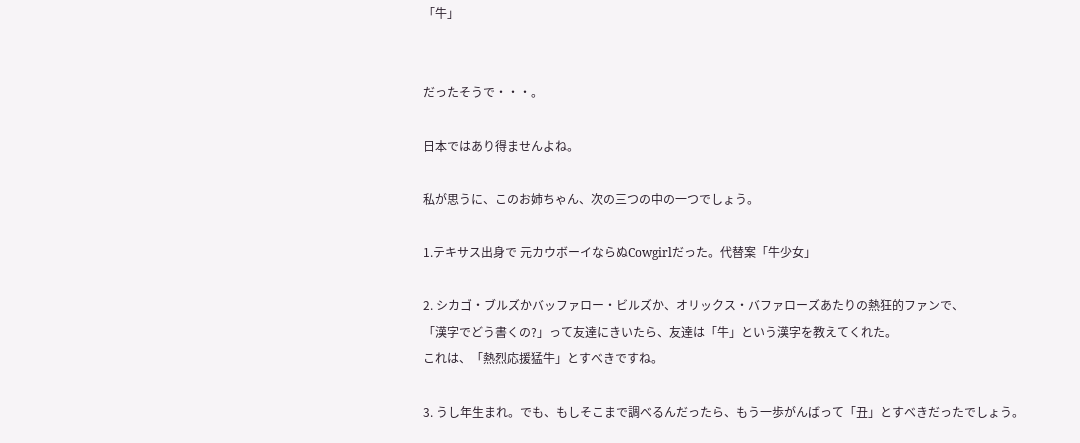「牛」


だったそうで・・・。

日本ではあり得ませんよね。

私が思うに、このお姉ちゃん、次の三つの中の一つでしょう。

1.テキサス出身で 元カウボーイならぬCowgirlだった。代替案「牛少女」

2. シカゴ・ブルズかバッファロー・ビルズか、オリックス・バファローズあたりの熱狂的ファンで、
「漢字でどう書くの?」って友達にきいたら、友達は「牛」という漢字を教えてくれた。
これは、「熱烈応援猛牛」とすべきですね。

3. うし年生まれ。でも、もしそこまで調べるんだったら、もう一歩がんばって「丑」とすべきだったでしょう。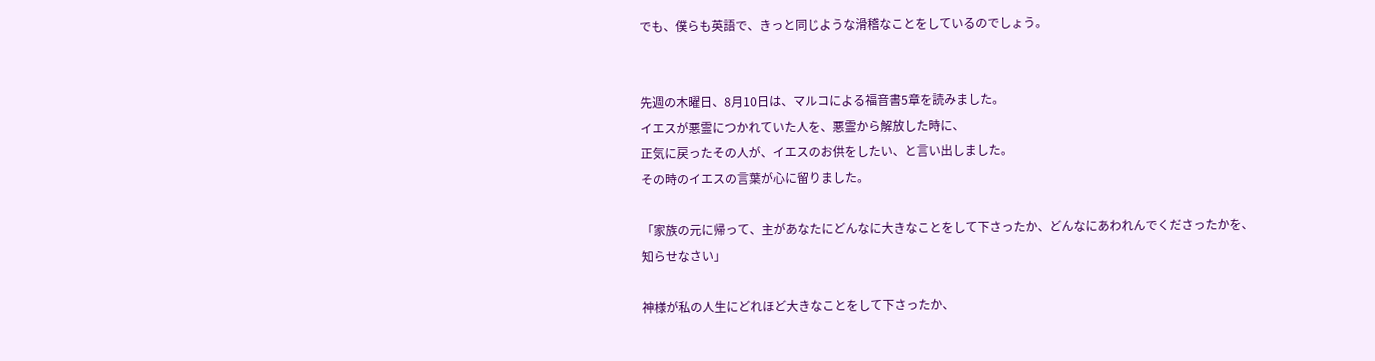でも、僕らも英語で、きっと同じような滑稽なことをしているのでしょう。


先週の木曜日、8月10日は、マルコによる福音書5章を読みました。
イエスが悪霊につかれていた人を、悪霊から解放した時に、
正気に戻ったその人が、イエスのお供をしたい、と言い出しました。
その時のイエスの言葉が心に留りました。

「家族の元に帰って、主があなたにどんなに大きなことをして下さったか、どんなにあわれんでくださったかを、知らせなさい」

神様が私の人生にどれほど大きなことをして下さったか、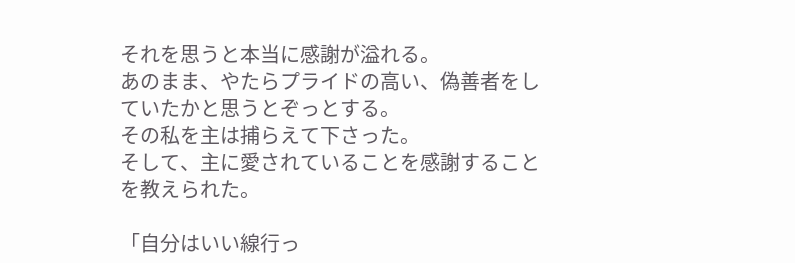それを思うと本当に感謝が溢れる。
あのまま、やたらプライドの高い、偽善者をしていたかと思うとぞっとする。
その私を主は捕らえて下さった。
そして、主に愛されていることを感謝することを教えられた。

「自分はいい線行っ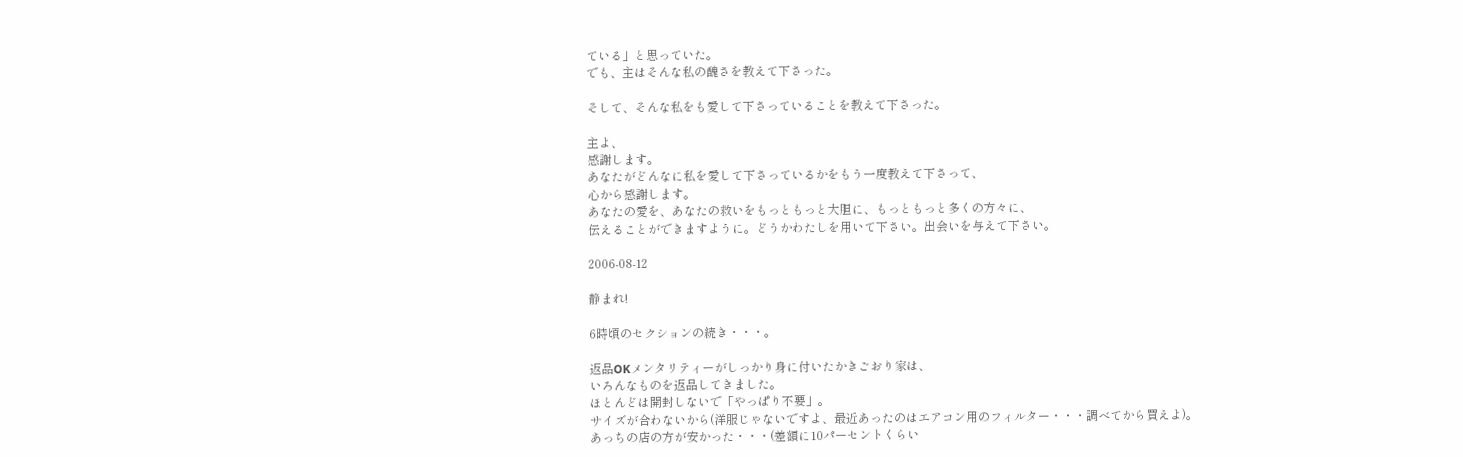ている」と思っていた。
でも、主はそんな私の醜さを教えて下さった。

そして、そんな私をも愛して下さっていることを教えて下さった。

主よ、
感謝します。
あなたがどんなに私を愛して下さっているかをもう一度教えて下さって、
心から感謝します。
あなたの愛を、あなたの救いをもっともっと大胆に、もっともっと多くの方々に、
伝えることができますように。どうかわたしを用いて下さい。出会いを与えて下さい。

2006-08-12

静まれ!

6時頃のセクションの続き・・・。

返品OKメンタリティーがしっかり身に付いたかきごおり家は、
いろんなものを返品してきました。
ほとんどは開封しないで「やっぱり不要」。
サイズが合わないから(洋服じゃないですよ、最近あったのはエアコン用のフィルター・・・調べてから買えよ)。
あっちの店の方が安かった・・・(差額に10パーセントくらい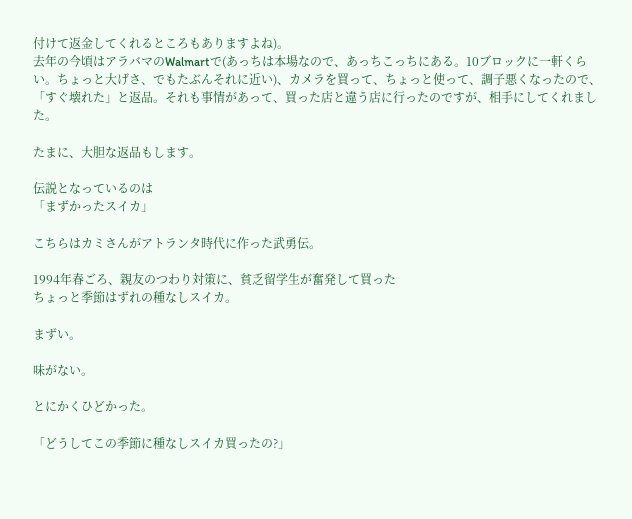付けて返金してくれるところもありますよね)。
去年の今頃はアラバマのWalmartで(あっちは本場なので、あっちこっちにある。10ブロックに一軒くらい。ちょっと大げさ、でもたぶんそれに近い)、カメラを買って、ちょっと使って、調子悪くなったので、「すぐ壊れた」と返品。それも事情があって、買った店と違う店に行ったのですが、相手にしてくれました。

たまに、大胆な返品もします。

伝説となっているのは
「まずかったスイカ」

こちらはカミさんがアトランタ時代に作った武勇伝。

1994年春ごろ、親友のつわり対策に、貧乏留学生が奮発して買った
ちょっと季節はずれの種なしスイカ。

まずい。

味がない。

とにかくひどかった。

「どうしてこの季節に種なしスイカ買ったの?」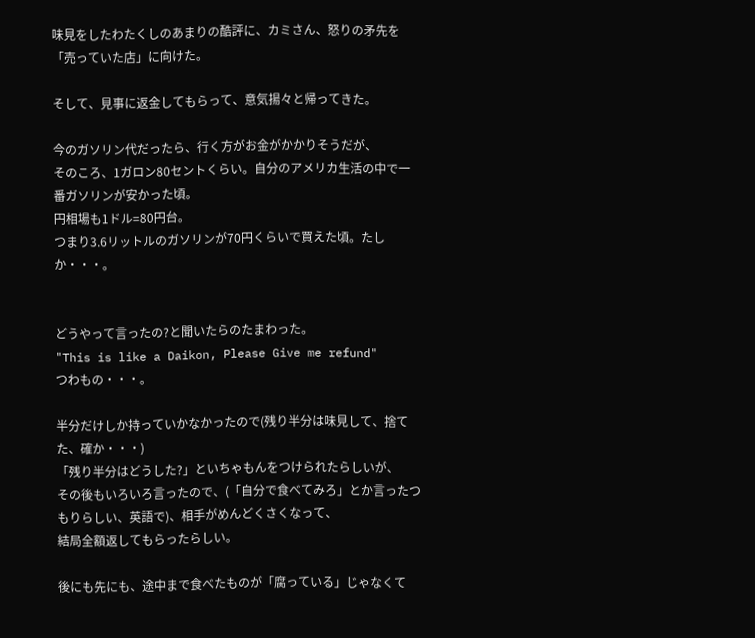味見をしたわたくしのあまりの酷評に、カミさん、怒りの矛先を「売っていた店」に向けた。

そして、見事に返金してもらって、意気揚々と帰ってきた。

今のガソリン代だったら、行く方がお金がかかりそうだが、
そのころ、1ガロン80セントくらい。自分のアメリカ生活の中で一番ガソリンが安かった頃。
円相場も1ドル=80円台。
つまり3.6リットルのガソリンが70円くらいで買えた頃。たしか・・・。


どうやって言ったの?と聞いたらのたまわった。
"This is like a Daikon, Please Give me refund"
つわもの・・・。

半分だけしか持っていかなかったので(残り半分は味見して、捨てた、確か・・・)
「残り半分はどうした?」といちゃもんをつけられたらしいが、
その後もいろいろ言ったので、(「自分で食べてみろ」とか言ったつもりらしい、英語で)、相手がめんどくさくなって、
結局全額返してもらったらしい。

後にも先にも、途中まで食べたものが「腐っている」じゃなくて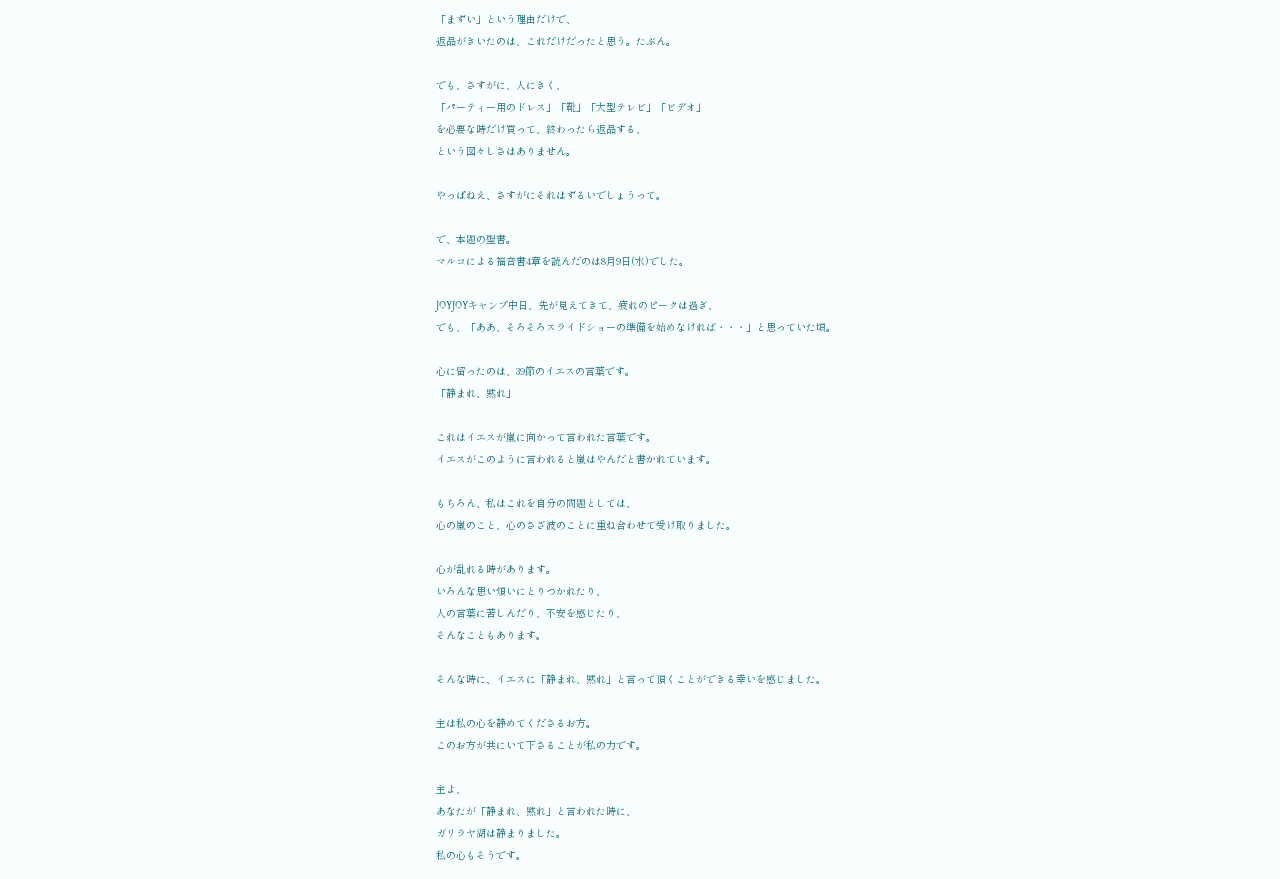「まずい」という理由だけで、
返品がきいたのは、これだけだったと思う。たぶん。

でも、さすがに、人にきく、
「パーティー用のドレス」「靴」「大型テレビ」「ビデオ」
を必要な時だけ買って、終わったら返品する、
という図々しさはありません。

やっぱねえ、さすがにそれはずるいでしょうって。

で、本題の聖書。
マルコによる福音書4章を読んだのは8月9日(水)でした。

JOYJOYキャンプ中日、先が見えてきて、疲れのピークは過ぎ、
でも、「ああ、そろそろスライドショーの準備を始めなければ・・・」と思っていた頃。

心に留ったのは、39節のイエスの言葉です。
「静まれ、黙れ」

これはイエスが嵐に向かって言われた言葉です。
イエスがこのように言われると嵐はやんだと書かれています。

もちろん、私はこれを自分の問題としては、
心の嵐のこと、心のさざ波のことに重ね合わせて受け取りました。

心が乱れる時があります。
いろんな思い煩いにとりつかれたり、
人の言葉に苦しんだり、不安を感じたり、
そんなこともあります。

そんな時に、イエスに「静まれ、黙れ」と言って頂くことができる幸いを感じました。

主は私の心を静めてくださるお方。
このお方が共にいて下さることが私の力です。

主よ、
あなたが「静まれ、黙れ」と言われた時に、
ガリラヤ湖は静まりました。
私の心もそうです。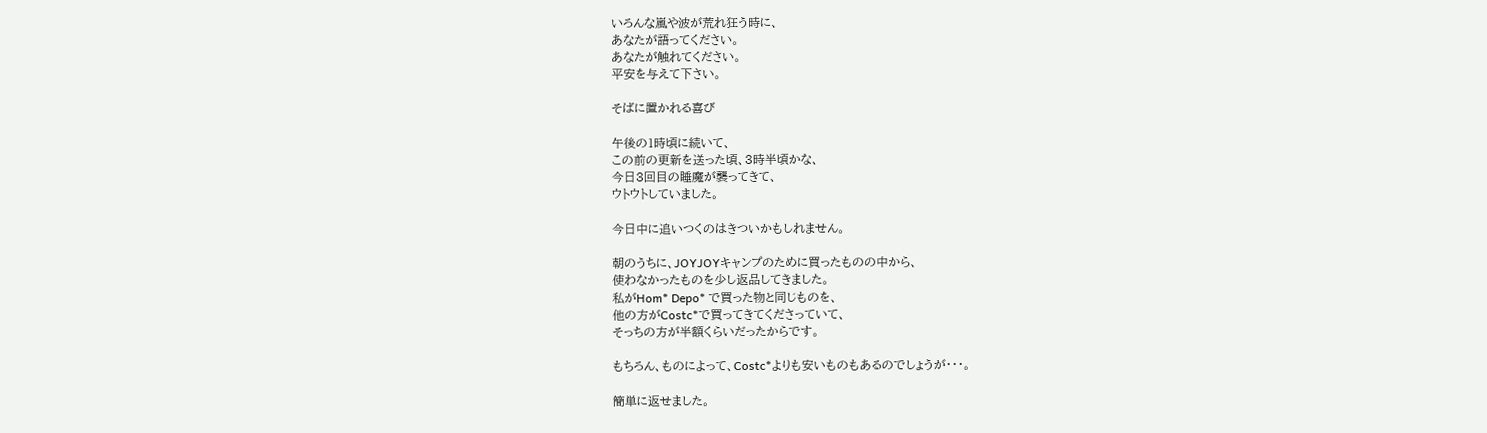いろんな嵐や波が荒れ狂う時に、
あなたが語ってください。
あなたが触れてください。
平安を与えて下さい。

そばに置かれる喜び

午後の1時頃に続いて、
この前の更新を送った頃、3時半頃かな、
今日3回目の睡魔が襲ってきて、
ウトウトしていました。

今日中に追いつくのはきついかもしれません。

朝のうちに、JOYJOYキャンプのために買ったものの中から、
使わなかったものを少し返品してきました。
私がHom* Depo* で買った物と同じものを、
他の方がCostc*で買ってきてくださっていて、
そっちの方が半額くらいだったからです。

もちろん、ものによって、Costc*よりも安いものもあるのでしょうが・・・。

簡単に返せました。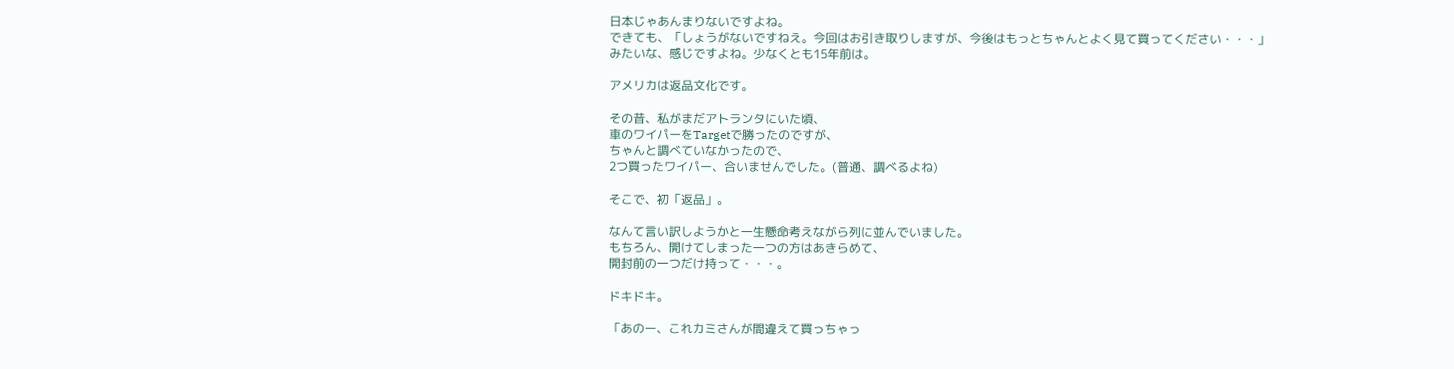日本じゃあんまりないですよね。
できても、「しょうがないですねえ。今回はお引き取りしますが、今後はもっとちゃんとよく見て買ってください・・・」みたいな、感じですよね。少なくとも15年前は。

アメリカは返品文化です。

その昔、私がまだアトランタにいた頃、
車のワイパーをTargetで勝ったのですが、
ちゃんと調べていなかったので、
2つ買ったワイパー、合いませんでした。(普通、調べるよね)

そこで、初「返品」。

なんて言い訳しようかと一生懸命考えながら列に並んでいました。
もちろん、開けてしまった一つの方はあきらめて、
開封前の一つだけ持って・・・。

ドキドキ。

「あのー、これカミさんが間違えて買っちゃっ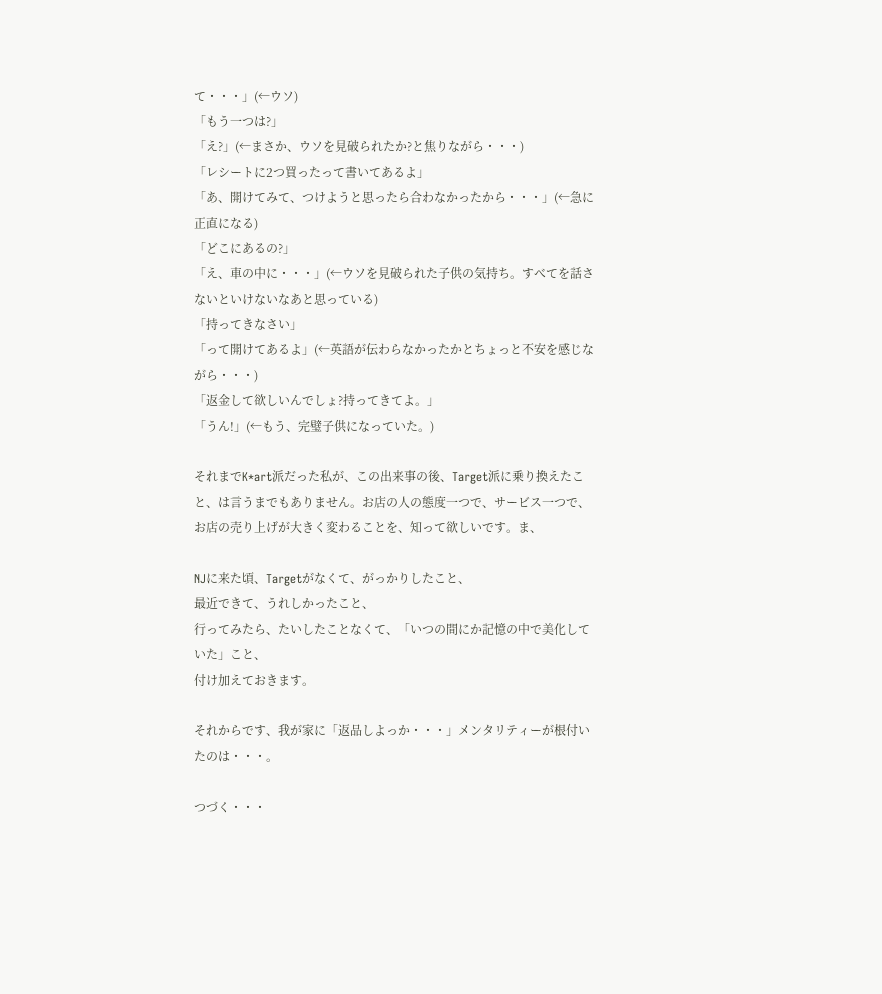て・・・」(←ウソ)
「もう一つは?」
「え?」(←まさか、ウソを見破られたか?と焦りながら・・・)
「レシートに2つ買ったって書いてあるよ」
「あ、開けてみて、つけようと思ったら合わなかったから・・・」(←急に正直になる)
「どこにあるの?」
「え、車の中に・・・」(←ウソを見破られた子供の気持ち。すべてを話さないといけないなあと思っている)
「持ってきなさい」
「って開けてあるよ」(←英語が伝わらなかったかとちょっと不安を感じながら・・・)
「返金して欲しいんでしょ?持ってきてよ。」
「うん!」(←もう、完璧子供になっていた。)

それまでK*art派だった私が、この出来事の後、Target派に乗り換えたこと、は言うまでもありません。お店の人の態度一つで、サービス一つで、お店の売り上げが大きく変わることを、知って欲しいです。ま、

NJに来た頃、Targetがなくて、がっかりしたこと、
最近できて、うれしかったこと、
行ってみたら、たいしたことなくて、「いつの間にか記憶の中で美化していた」こと、
付け加えておきます。

それからです、我が家に「返品しよっか・・・」メンタリティーが根付いたのは・・・。

つづく・・・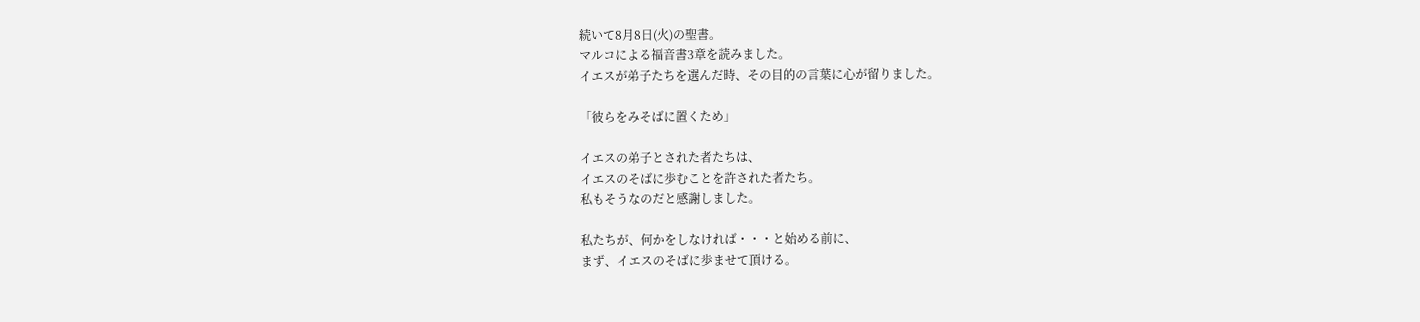続いて8月8日(火)の聖書。
マルコによる福音書3章を読みました。
イエスが弟子たちを選んだ時、その目的の言葉に心が留りました。

「彼らをみそばに置くため」

イエスの弟子とされた者たちは、
イエスのそばに歩むことを許された者たち。
私もそうなのだと感謝しました。

私たちが、何かをしなければ・・・と始める前に、
まず、イエスのそばに歩ませて頂ける。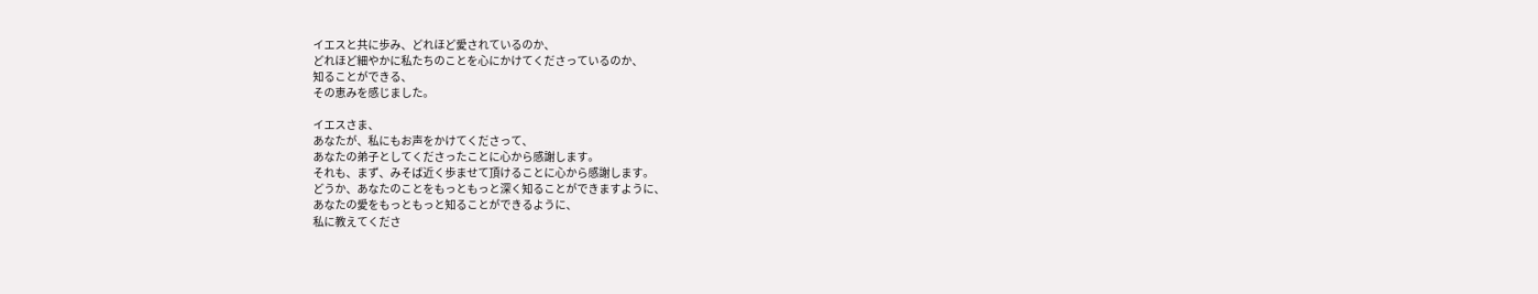イエスと共に歩み、どれほど愛されているのか、
どれほど細やかに私たちのことを心にかけてくださっているのか、
知ることができる、
その恵みを感じました。

イエスさま、
あなたが、私にもお声をかけてくださって、
あなたの弟子としてくださったことに心から感謝します。
それも、まず、みそば近く歩ませて頂けることに心から感謝します。
どうか、あなたのことをもっともっと深く知ることができますように、
あなたの愛をもっともっと知ることができるように、
私に教えてくださ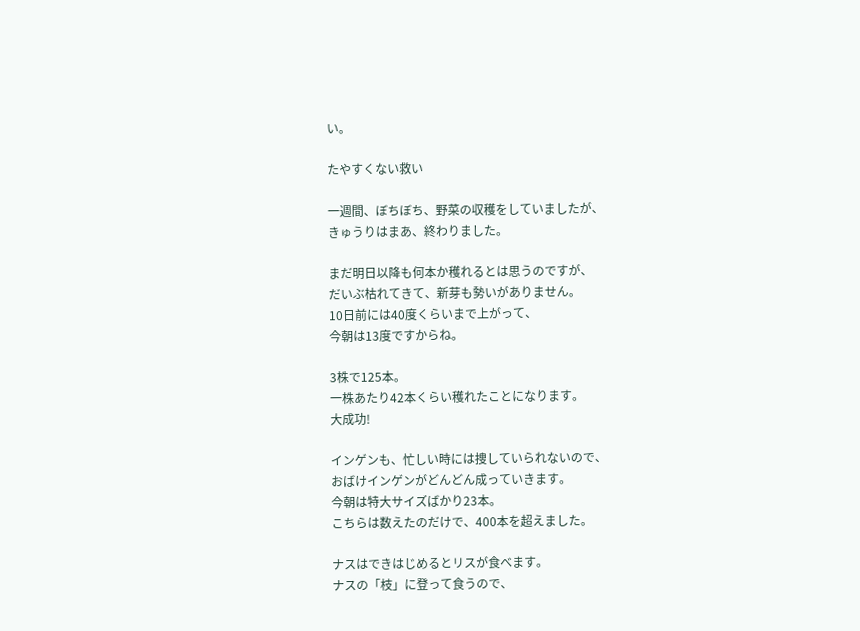い。

たやすくない救い

一週間、ぼちぼち、野菜の収穫をしていましたが、
きゅうりはまあ、終わりました。

まだ明日以降も何本か穫れるとは思うのですが、
だいぶ枯れてきて、新芽も勢いがありません。
10日前には40度くらいまで上がって、
今朝は13度ですからね。

3株で125本。
一株あたり42本くらい穫れたことになります。
大成功!

インゲンも、忙しい時には捜していられないので、
おばけインゲンがどんどん成っていきます。
今朝は特大サイズばかり23本。
こちらは数えたのだけで、400本を超えました。

ナスはできはじめるとリスが食べます。
ナスの「枝」に登って食うので、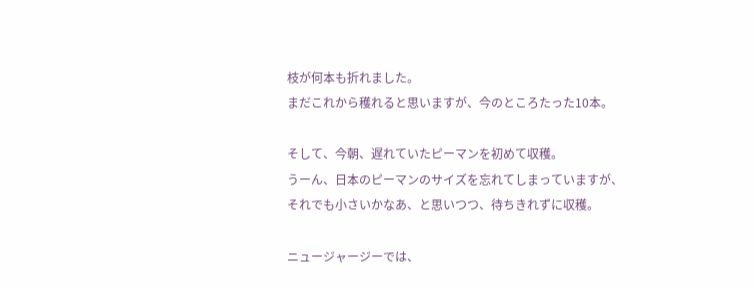枝が何本も折れました。
まだこれから穫れると思いますが、今のところたった10本。

そして、今朝、遅れていたピーマンを初めて収穫。
うーん、日本のピーマンのサイズを忘れてしまっていますが、
それでも小さいかなあ、と思いつつ、待ちきれずに収穫。

ニュージャージーでは、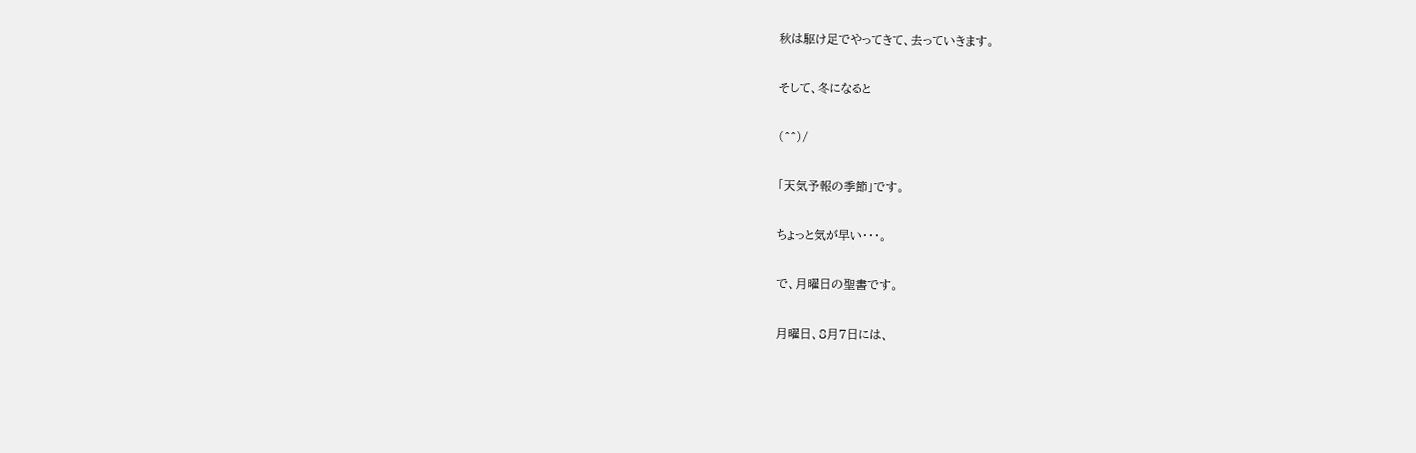秋は駆け足でやってきて、去っていきます。

そして、冬になると

(^^)/

「天気予報の季節」です。

ちょっと気が早い・・・。

で、月曜日の聖書です。

月曜日、8月7日には、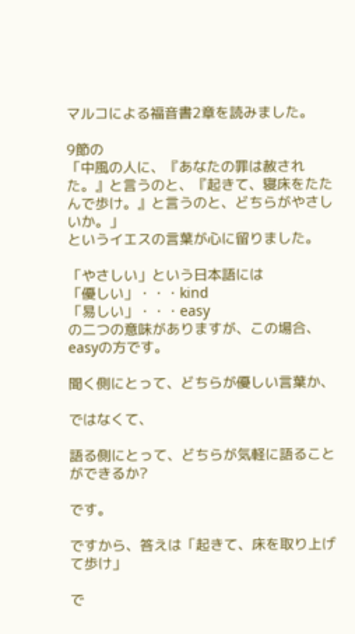マルコによる福音書2章を読みました。

9節の
「中風の人に、『あなたの罪は赦された。』と言うのと、『起きて、寝床をたたんで歩け。』と言うのと、どちらがやさしいか。」
というイエスの言葉が心に留りました。

「やさしい」という日本語には
「優しい」・・・kind
「易しい」・・・easy
の二つの意味がありますが、この場合、easyの方です。

聞く側にとって、どちらが優しい言葉か、

ではなくて、

語る側にとって、どちらが気軽に語ることができるか?

です。

ですから、答えは「起きて、床を取り上げて歩け」

で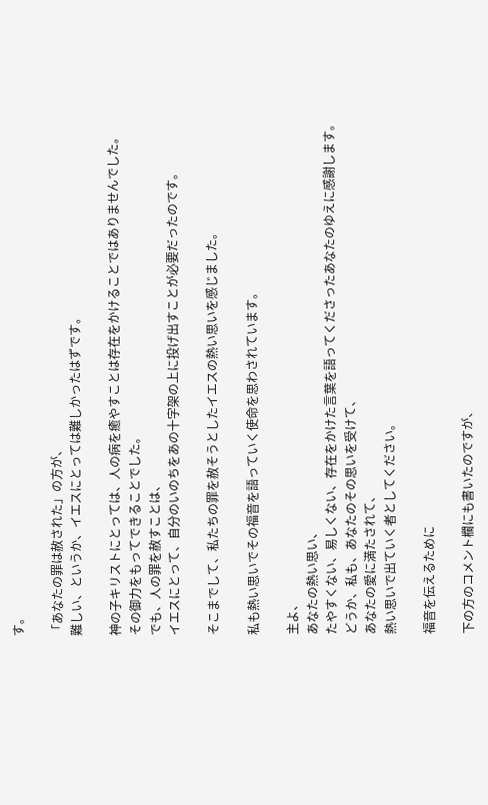す。

「あなたの罪は赦された」の方が、
難しい、というか、イエスにとっては難しかったはずです。

神の子キリストにとっては、人の病を癒やすことは存在をかけることではありませんでした。
その御力をもってできることでした。
でも、人の罪を赦すことは、
イエスにとって、自分のいのちをあの十字架の上に投げ出すことが必要だったのです。

そこまでして、私たちの罪を赦そうとしたイエスの熱い思いを感じました。

私も熱い思いでその福音を語っていく使命を思わされています。

主よ、
あなたの熱い思い、
たやすくない、易しくない、存在をかけた言葉を語ってくださったあなたのゆえに感謝します。
どうか、私も、あなたのその思いを受けて、
あなたの愛に満たされて、
熱い思いで出ていく者としてください。

福音を伝えるために

下の方のコメント欄にも書いたのですが、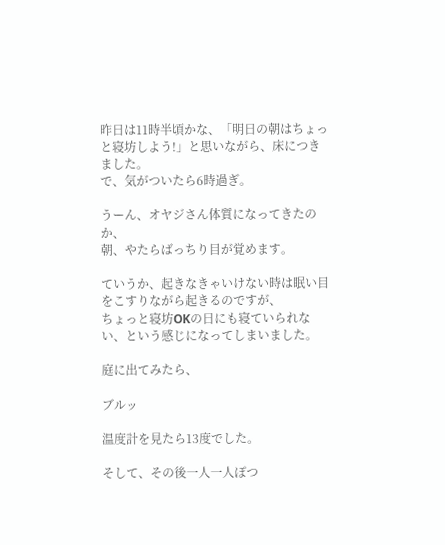昨日は11時半頃かな、「明日の朝はちょっと寝坊しよう!」と思いながら、床につきました。
で、気がついたら6時過ぎ。

うーん、オヤジさん体質になってきたのか、
朝、やたらばっちり目が覚めます。

ていうか、起きなきゃいけない時は眠い目をこすりながら起きるのですが、
ちょっと寝坊OKの日にも寝ていられない、という感じになってしまいました。

庭に出てみたら、

ブルッ

温度計を見たら13度でした。

そして、その後一人一人ぽつ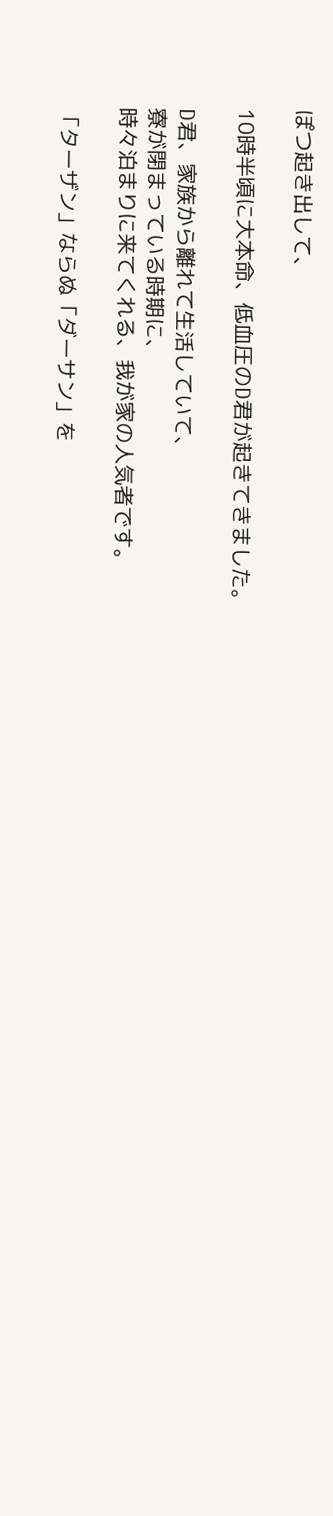ぽつ起き出して、

10時半頃に大本命、低血圧のD君が起きてきました。

D君、家族から離れて生活していて、
寮が閉まっている時期に、
時々泊まりに来てくれる、我が家の人気者です。

「ターザン」ならぬ「ダーサン」を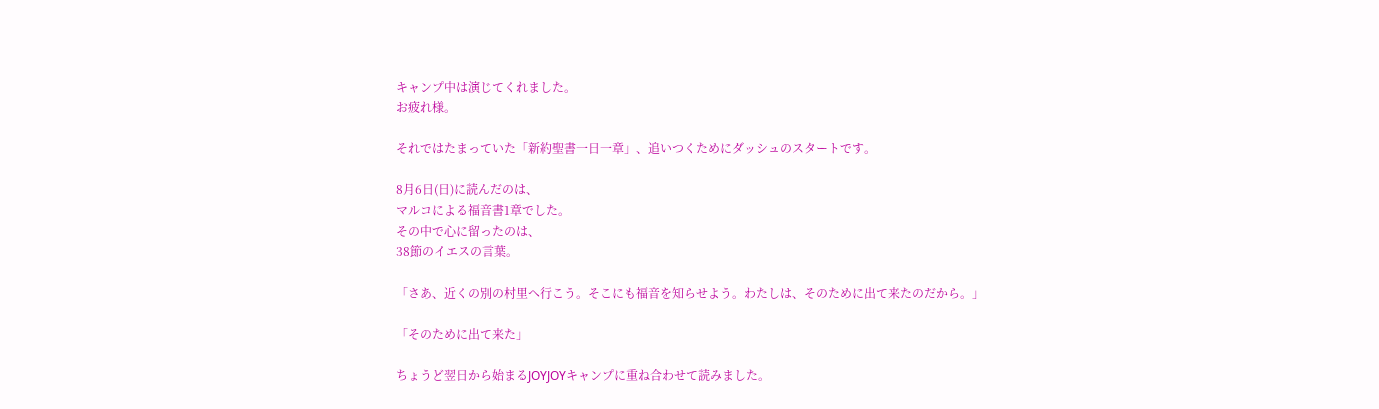キャンプ中は演じてくれました。
お疲れ様。

それではたまっていた「新約聖書一日一章」、追いつくためにダッシュのスタートです。

8月6日(日)に読んだのは、
マルコによる福音書1章でした。
その中で心に留ったのは、
38節のイエスの言葉。

「さあ、近くの別の村里へ行こう。そこにも福音を知らせよう。わたしは、そのために出て来たのだから。」

「そのために出て来た」

ちょうど翌日から始まるJOYJOYキャンプに重ね合わせて読みました。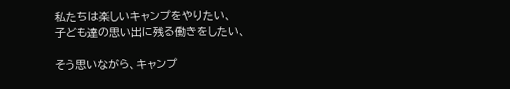私たちは楽しいキャンプをやりたい、
子ども達の思い出に残る働きをしたい、

そう思いながら、キャンプ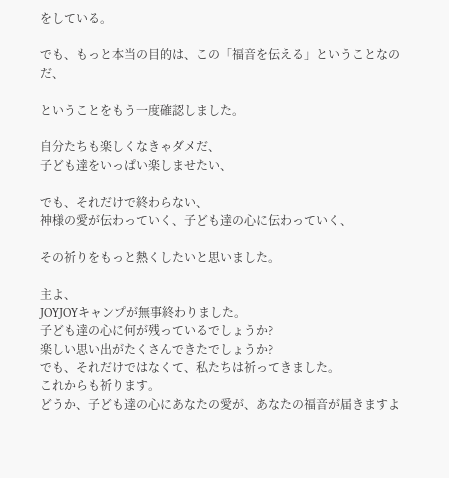をしている。

でも、もっと本当の目的は、この「福音を伝える」ということなのだ、

ということをもう一度確認しました。

自分たちも楽しくなきゃダメだ、
子ども達をいっぱい楽しませたい、

でも、それだけで終わらない、
神様の愛が伝わっていく、子ども達の心に伝わっていく、

その祈りをもっと熱くしたいと思いました。

主よ、
JOYJOYキャンプが無事終わりました。
子ども達の心に何が残っているでしょうか?
楽しい思い出がたくさんできたでしょうか?
でも、それだけではなくて、私たちは祈ってきました。
これからも祈ります。
どうか、子ども達の心にあなたの愛が、あなたの福音が届きますよ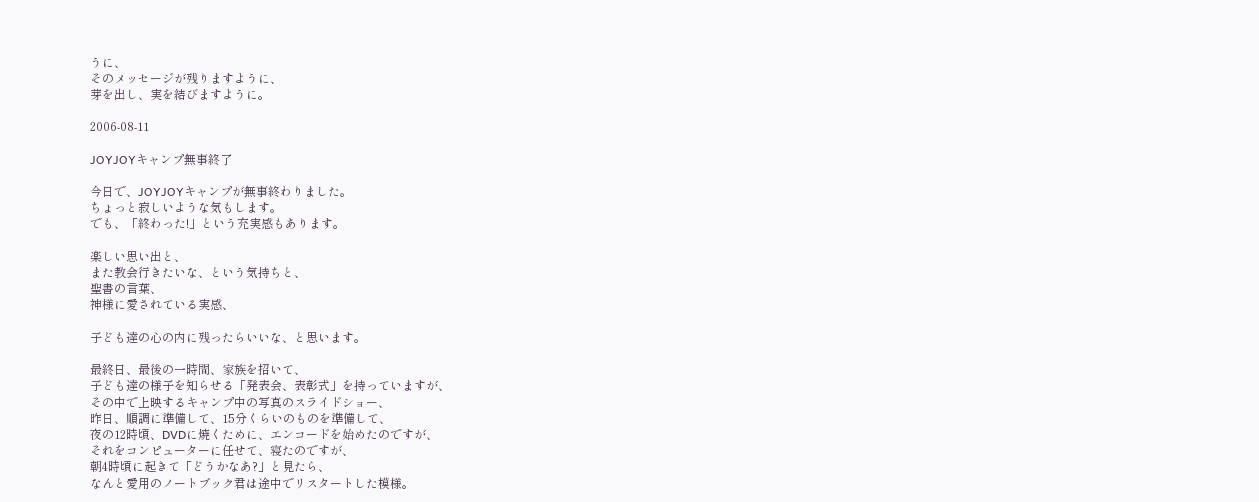うに、
そのメッセージが残りますように、
芽を出し、実を結びますように。

2006-08-11

JOYJOYキャンプ無事終了

今日で、JOYJOYキャンプが無事終わりました。
ちょっと寂しいような気もします。
でも、「終わった!」という充実感もあります。

楽しい思い出と、
また教会行きたいな、という気持ちと、
聖書の言葉、
神様に愛されている実感、

子ども達の心の内に残ったらいいな、と思います。

最終日、最後の一時間、家族を招いて、
子ども達の様子を知らせる「発表会、表彰式」を持っていますが、
その中で上映するキャンプ中の写真のスライドショー、
昨日、順調に準備して、15分くらいのものを準備して、
夜の12時頃、DVDに焼くために、エンコードを始めたのですが、
それをコンピューターに任せて、寝たのですが、
朝4時頃に起きて「どうかなあ?」と見たら、
なんと愛用のノートブック君は途中でリスタートした模様。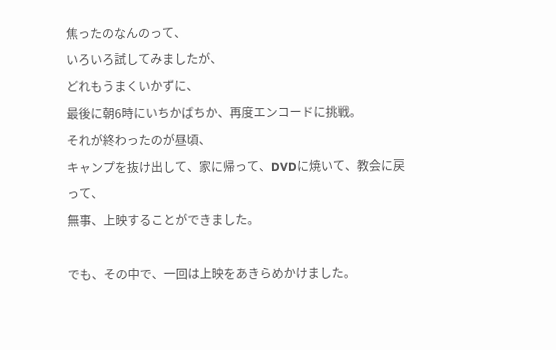焦ったのなんのって、
いろいろ試してみましたが、
どれもうまくいかずに、
最後に朝6時にいちかばちか、再度エンコードに挑戦。
それが終わったのが昼頃、
キャンプを抜け出して、家に帰って、DVDに焼いて、教会に戻って、
無事、上映することができました。

でも、その中で、一回は上映をあきらめかけました。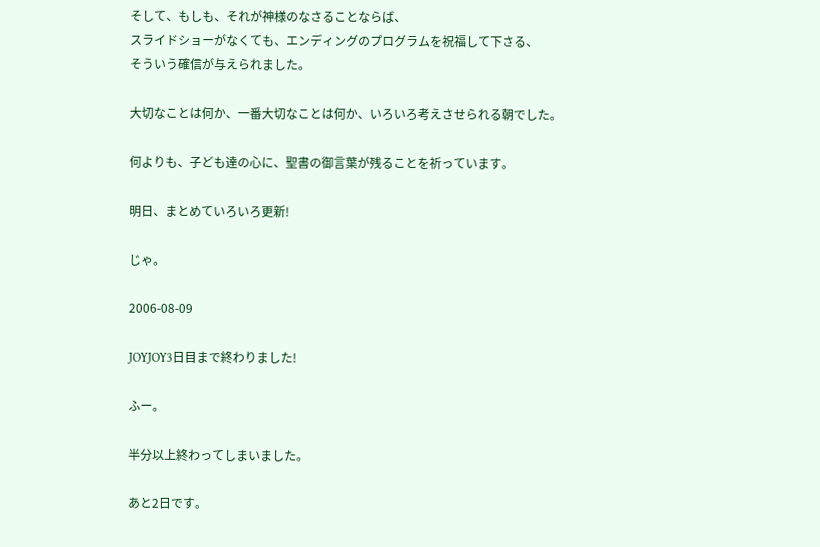そして、もしも、それが神様のなさることならば、
スライドショーがなくても、エンディングのプログラムを祝福して下さる、
そういう確信が与えられました。

大切なことは何か、一番大切なことは何か、いろいろ考えさせられる朝でした。

何よりも、子ども達の心に、聖書の御言葉が残ることを祈っています。

明日、まとめていろいろ更新!

じゃ。

2006-08-09

JOYJOY3日目まで終わりました!

ふー。

半分以上終わってしまいました。

あと2日です。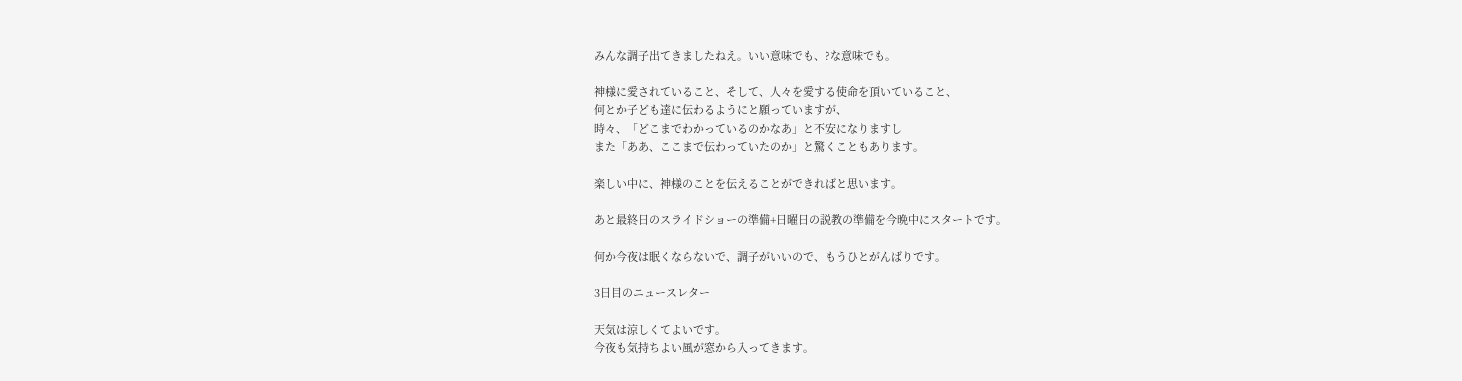みんな調子出てきましたねえ。いい意味でも、?な意味でも。

神様に愛されていること、そして、人々を愛する使命を頂いていること、
何とか子ども達に伝わるようにと願っていますが、
時々、「どこまでわかっているのかなあ」と不安になりますし
また「ああ、ここまで伝わっていたのか」と驚くこともあります。

楽しい中に、神様のことを伝えることができればと思います。

あと最終日のスライドショーの準備+日曜日の説教の準備を今晩中にスタートです。

何か今夜は眠くならないで、調子がいいので、もうひとがんばりです。

3日目のニュースレター

天気は涼しくてよいです。
今夜も気持ちよい風が窓から入ってきます。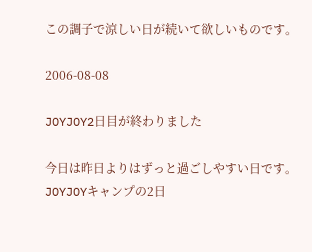この調子で涼しい日が続いて欲しいものです。

2006-08-08

JOYJOY2日目が終わりました

今日は昨日よりはずっと過ごしやすい日です。
JOYJOYキャンプの2日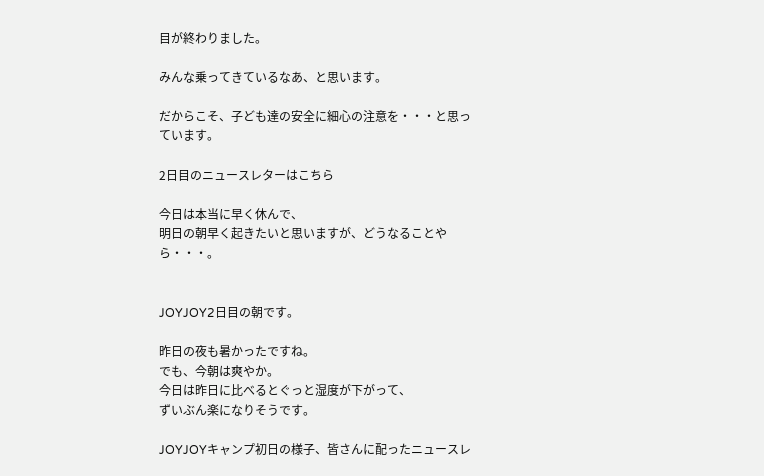目が終わりました。

みんな乗ってきているなあ、と思います。

だからこそ、子ども達の安全に細心の注意を・・・と思っています。

2日目のニュースレターはこちら

今日は本当に早く休んで、
明日の朝早く起きたいと思いますが、どうなることやら・・・。


JOYJOY2日目の朝です。

昨日の夜も暑かったですね。
でも、今朝は爽やか。
今日は昨日に比べるとぐっと湿度が下がって、
ずいぶん楽になりそうです。

JOYJOYキャンプ初日の様子、皆さんに配ったニュースレ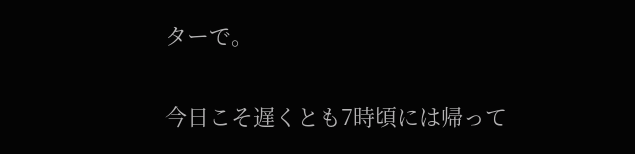ターで。

今日こそ遅くとも7時頃には帰って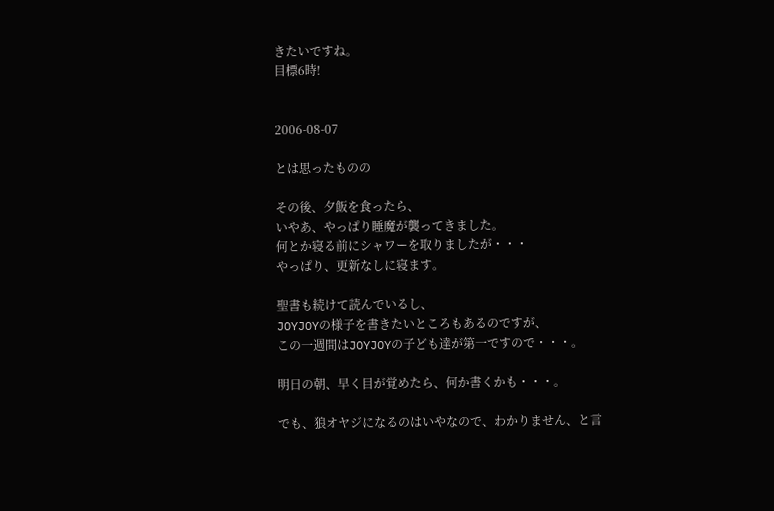きたいですね。
目標6時!


2006-08-07

とは思ったものの

その後、夕飯を食ったら、
いやあ、やっぱり睡魔が襲ってきました。
何とか寝る前にシャワーを取りましたが・・・
やっぱり、更新なしに寝ます。

聖書も続けて読んでいるし、
JOYJOYの様子を書きたいところもあるのですが、
この一週間はJOYJOYの子ども達が第一ですので・・・。

明日の朝、早く目が覚めたら、何か書くかも・・・。

でも、狼オヤジになるのはいやなので、わかりません、と言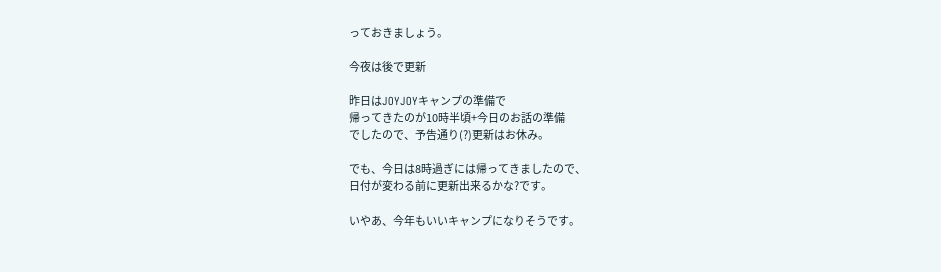っておきましょう。

今夜は後で更新

昨日はJOYJOYキャンプの準備で
帰ってきたのが10時半頃+今日のお話の準備
でしたので、予告通り(?)更新はお休み。

でも、今日は8時過ぎには帰ってきましたので、
日付が変わる前に更新出来るかな?です。

いやあ、今年もいいキャンプになりそうです。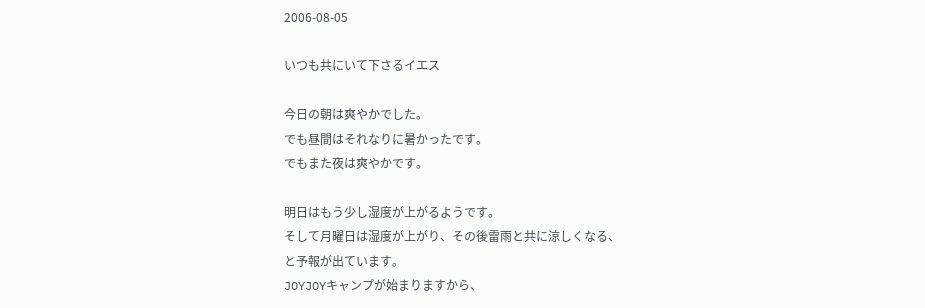2006-08-05

いつも共にいて下さるイエス

今日の朝は爽やかでした。
でも昼間はそれなりに暑かったです。
でもまた夜は爽やかです。

明日はもう少し湿度が上がるようです。
そして月曜日は湿度が上がり、その後雷雨と共に涼しくなる、
と予報が出ています。
JOYJOYキャンプが始まりますから、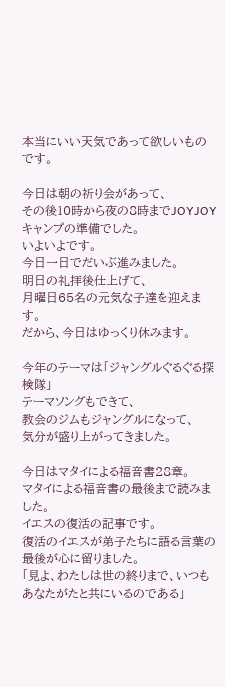本当にいい天気であって欲しいものです。

今日は朝の祈り会があって、
その後10時から夜の8時までJOYJOYキャンプの準備でした。
いよいよです。
今日一日でだいぶ進みました。
明日の礼拝後仕上げて、
月曜日65名の元気な子達を迎えます。
だから、今日はゆっくり休みます。

今年のテーマは「ジャングルぐるぐる探検隊」
テーマソングもできて、
教会のジムもジャングルになって、
気分が盛り上がってきました。

今日はマタイによる福音書28章。
マタイによる福音書の最後まで読みました。
イエスの復活の記事です。
復活のイエスが弟子たちに語る言葉の最後が心に留りました。
「見よ、わたしは世の終りまで、いつもあなたがたと共にいるのである」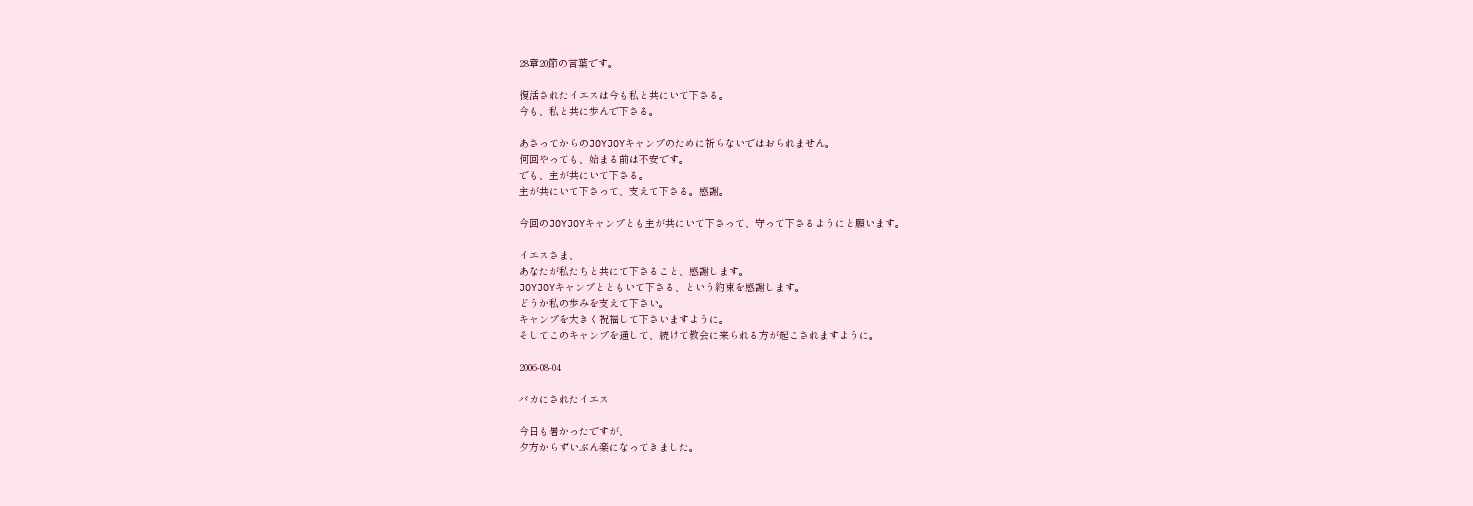28章20節の言葉です。

復活されたイエスは今も私と共にいて下さる。
今も、私と共に歩んで下さる。

あさってからのJOYJOYキャンプのために祈らないではおられません。
何回やっても、始まる前は不安です。
でも、主が共にいて下さる。
主が共にいて下さって、支えて下さる。感謝。

今回のJOYJOYキャンプとも主が共にいて下さって、守って下さるようにと願います。

イエスさま、
あなたが私たちと共にて下さること、感謝します。
JOYJOYキャンプとともいて下さる、という約束を感謝します。
どうか私の歩みを支えて下さい。
キャンプを大きく祝福して下さいますように。
そしてこのキャンプを通して、続けて教会に来られる方が起こされますように。

2006-08-04

バカにされたイエス

今日も暑かったですが、
夕方からずいぶん楽になってきました。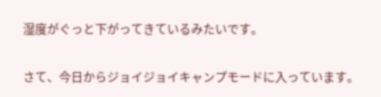湿度がぐっと下がってきているみたいです。

さて、今日からジョイジョイキャンプモードに入っています。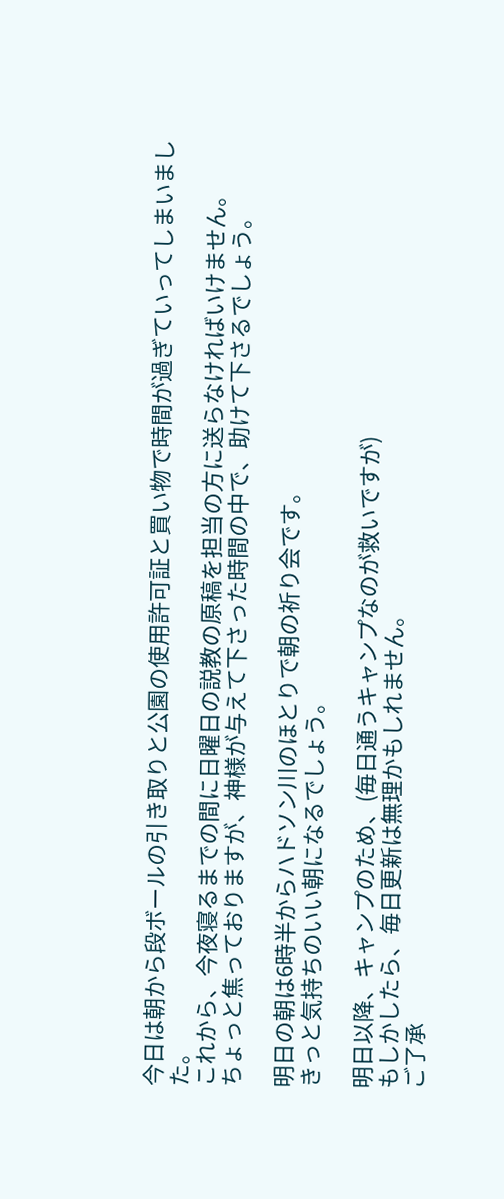今日は朝から段ボールの引き取りと公園の使用許可証と買い物で時間が過ぎていってしまいました。
これから、今夜寝るまでの間に日曜日の説教の原稿を担当の方に送らなければいけません。
ちょっと焦っておりますが、神様が与えて下さった時間の中で、助けて下さるでしょう。

明日の朝は6時半からハドソン川のほとりで朝の祈り会です。
きっと気持ちのいい朝になるでしょう。

明日以降、キャンプのため、(毎日通うキャンプなのが救いですが)
もしかしたら、毎日更新は無理かもしれません。
ご了承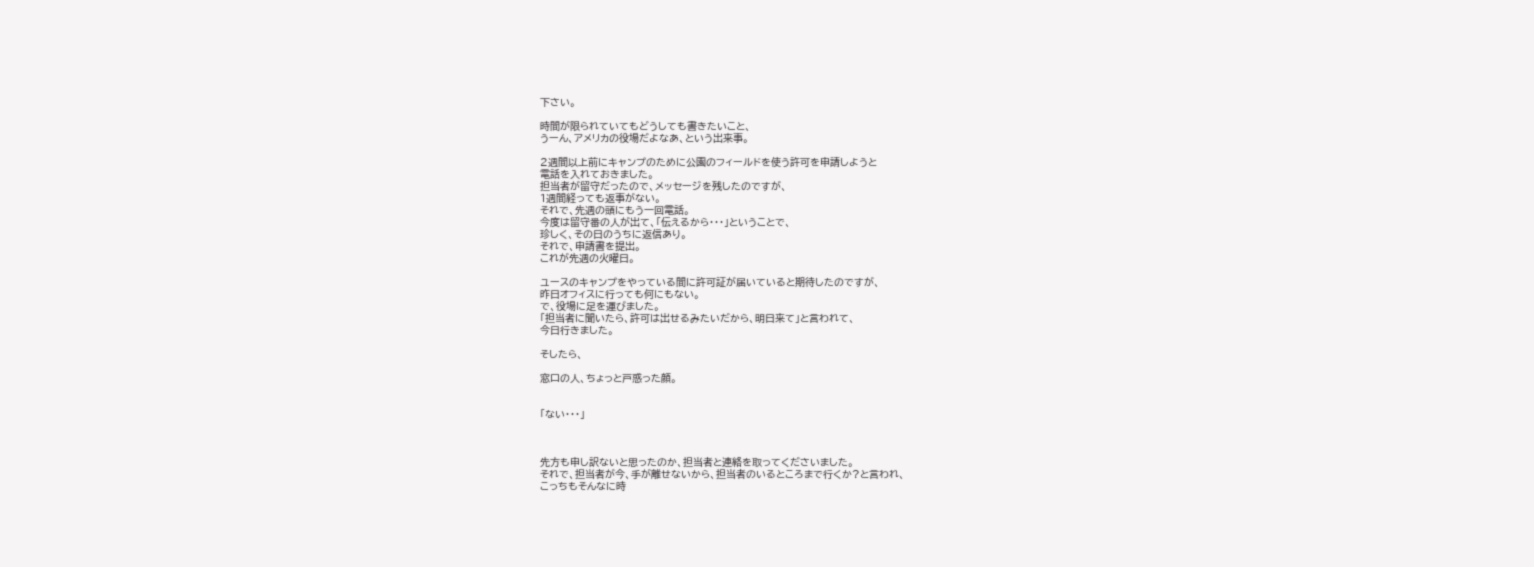下さい。

時間が限られていてもどうしても書きたいこと、
うーん、アメリカの役場だよなあ、という出来事。

2週間以上前にキャンプのために公園のフィールドを使う許可を申請しようと
電話を入れておきました。
担当者が留守だったので、メッセージを残したのですが、
1週間経っても返事がない。
それで、先週の頭にもう一回電話。
今度は留守番の人が出て、「伝えるから・・・」ということで、
珍しく、その日のうちに返信あり。
それで、申請書を提出。
これが先週の火曜日。

ユースのキャンプをやっている間に許可証が届いていると期待したのですが、
昨日オフィスに行っても何にもない。
で、役場に足を運びました。
「担当者に聞いたら、許可は出せるみたいだから、明日来て」と言われて、
今日行きました。

そしたら、

窓口の人、ちょっと戸惑った顔。


「ない・・・」



先方も申し訳ないと思ったのか、担当者と連絡を取ってくださいました。
それで、担当者が今、手が離せないから、担当者のいるところまで行くか?と言われ、
こっちもそんなに時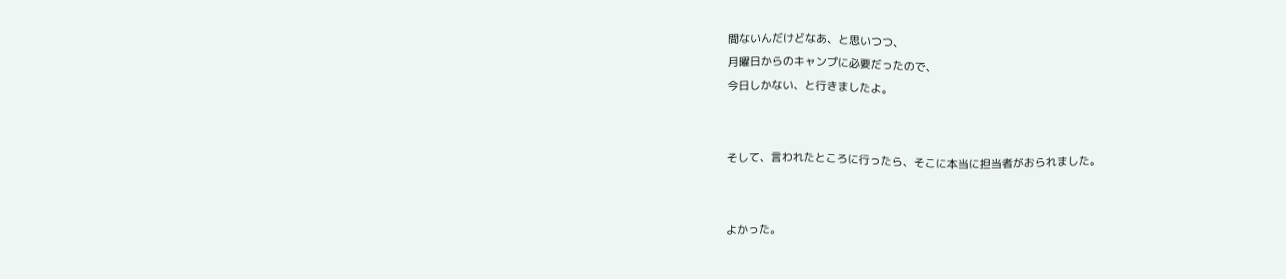間ないんだけどなあ、と思いつつ、
月曜日からのキャンプに必要だったので、
今日しかない、と行きましたよ。


そして、言われたところに行ったら、そこに本当に担当者がおられました。


よかった。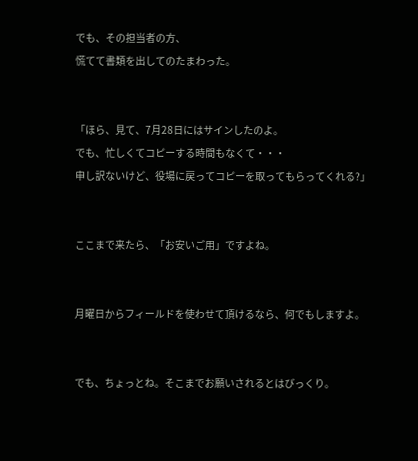でも、その担当者の方、
慌てて書類を出してのたまわった。


「ほら、見て、7月28日にはサインしたのよ。
でも、忙しくてコピーする時間もなくて・・・
申し訳ないけど、役場に戻ってコピーを取ってもらってくれる?」


ここまで来たら、「お安いご用」ですよね。


月曜日からフィールドを使わせて頂けるなら、何でもしますよ。


でも、ちょっとね。そこまでお願いされるとはびっくり。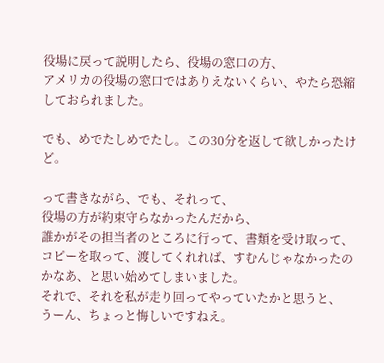役場に戻って説明したら、役場の窓口の方、
アメリカの役場の窓口ではありえないくらい、やたら恐縮しておられました。

でも、めでたしめでたし。この30分を返して欲しかったけど。

って書きながら、でも、それって、
役場の方が約束守らなかったんだから、
誰かがその担当者のところに行って、書類を受け取って、
コピーを取って、渡してくれれば、すむんじゃなかったのかなあ、と思い始めてしまいました。
それで、それを私が走り回ってやっていたかと思うと、
うーん、ちょっと悔しいですねえ。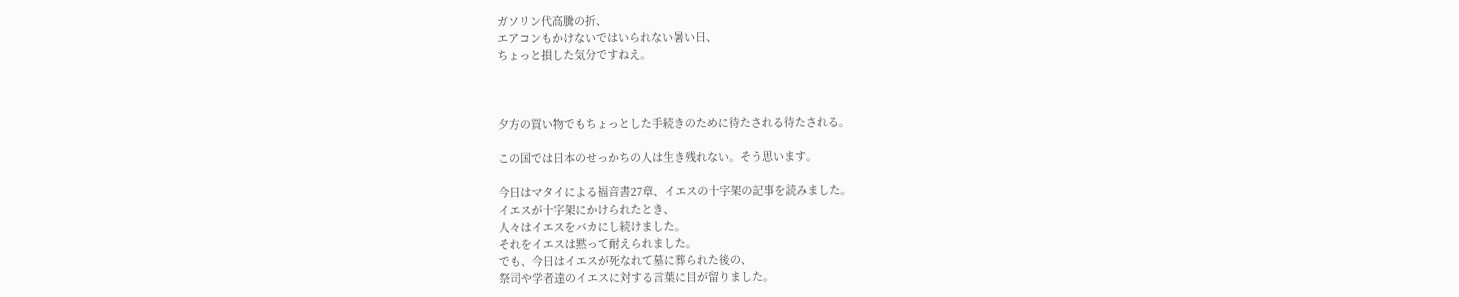ガソリン代高騰の折、
エアコンもかけないではいられない暑い日、
ちょっと損した気分ですねえ。



夕方の買い物でもちょっとした手続きのために待たされる待たされる。

この国では日本のせっかちの人は生き残れない。そう思います。

今日はマタイによる福音書27章、イエスの十字架の記事を読みました。
イエスが十字架にかけられたとき、
人々はイエスをバカにし続けました。
それをイエスは黙って耐えられました。
でも、今日はイエスが死なれて墓に葬られた後の、
祭司や学者達のイエスに対する言葉に目が留りました。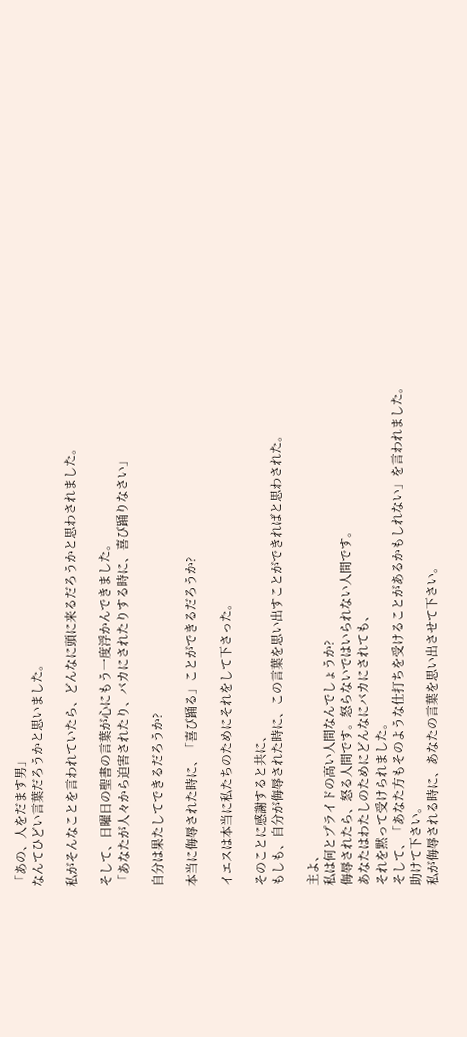「あの、人をだます男」
なんてひどい言葉だろうかと思いました。

私がそんなことを言われていたら、どんなに頭に来るだろうかと思わされました。

そして、日曜日の聖書の言葉が心にもう一度浮かんできました。
「あなたが人々から迫害されたり、バカにされたりする時に、喜び踊りなさい」

自分は果たしてできるだろうか?

本当に侮辱された時に、「喜び踊る」ことができるだろうか?

イエスは本当に私たちのためにそれをして下さった。

そのことに感謝すると共に、
もしも、自分が侮辱された時に、この言葉を思い出すことができればと思わされた。

主よ、
私は何とプライドの高い人間なんでしょうか?
侮辱されたら、怒る人間です。怒らないではいられない人間です。
あなたはわたしのためにどんなにバカにされても、
それを黙って受けられました。
そして、「あなた方もそのような仕打ちを受けることがあるかもしれない」を言われました。
助けて下さい。
私が侮辱される時に、あなたの言葉を思い出させて下さい。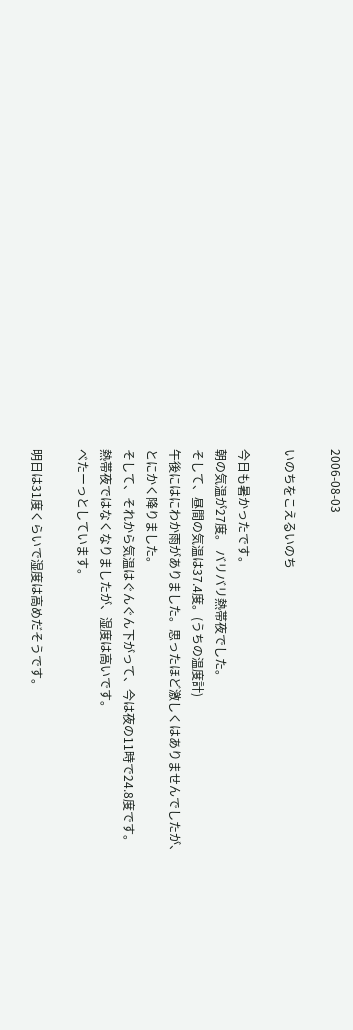2006-08-03

いのちをこえるいのち

今日も暑かったです。
朝の気温が27度。 バリバリ熱帯夜でした。
そして、昼間の気温は37.4度。(うちの温度計)
午後にはにわか雨がありました。思ったほど激しくはありませんでしたが、
とにかく降りました。
そして、それから気温はぐんぐん下がって、今は夜の11時で24.8度です。
熱帯夜ではなくなりましたが、湿度は高いです。
べたーっとしています。

明日は31度くらいで湿度は高めだそうです。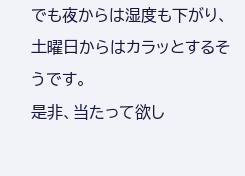でも夜からは湿度も下がり、
土曜日からはカラッとするそうです。
是非、当たって欲し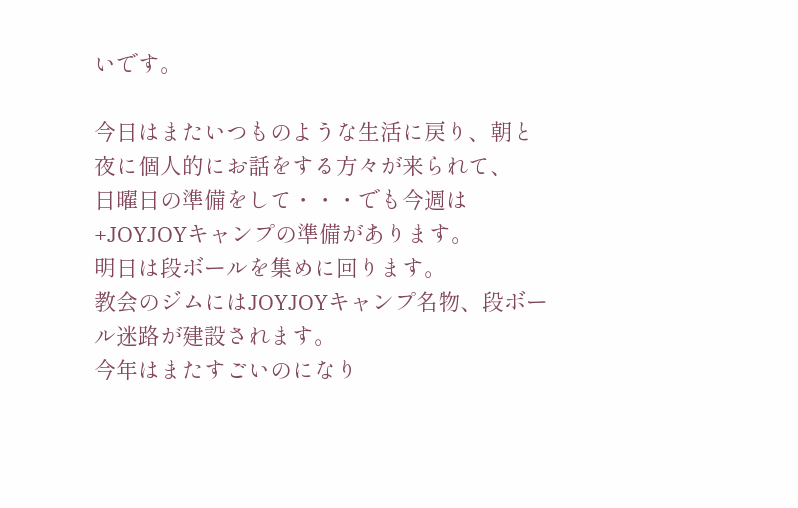いです。

今日はまたいつものような生活に戻り、朝と夜に個人的にお話をする方々が来られて、
日曜日の準備をして・・・でも今週は+JOYJOYキャンプの準備があります。
明日は段ボールを集めに回ります。
教会のジムにはJOYJOYキャンプ名物、段ボール迷路が建設されます。
今年はまたすごいのになり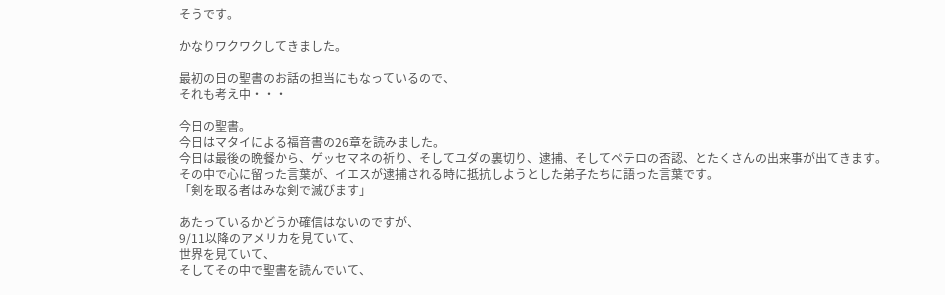そうです。

かなりワクワクしてきました。

最初の日の聖書のお話の担当にもなっているので、
それも考え中・・・

今日の聖書。
今日はマタイによる福音書の26章を読みました。
今日は最後の晩餐から、ゲッセマネの祈り、そしてユダの裏切り、逮捕、そしてペテロの否認、とたくさんの出来事が出てきます。
その中で心に留った言葉が、イエスが逮捕される時に抵抗しようとした弟子たちに語った言葉です。
「剣を取る者はみな剣で滅びます」

あたっているかどうか確信はないのですが、
9/11以降のアメリカを見ていて、
世界を見ていて、
そしてその中で聖書を読んでいて、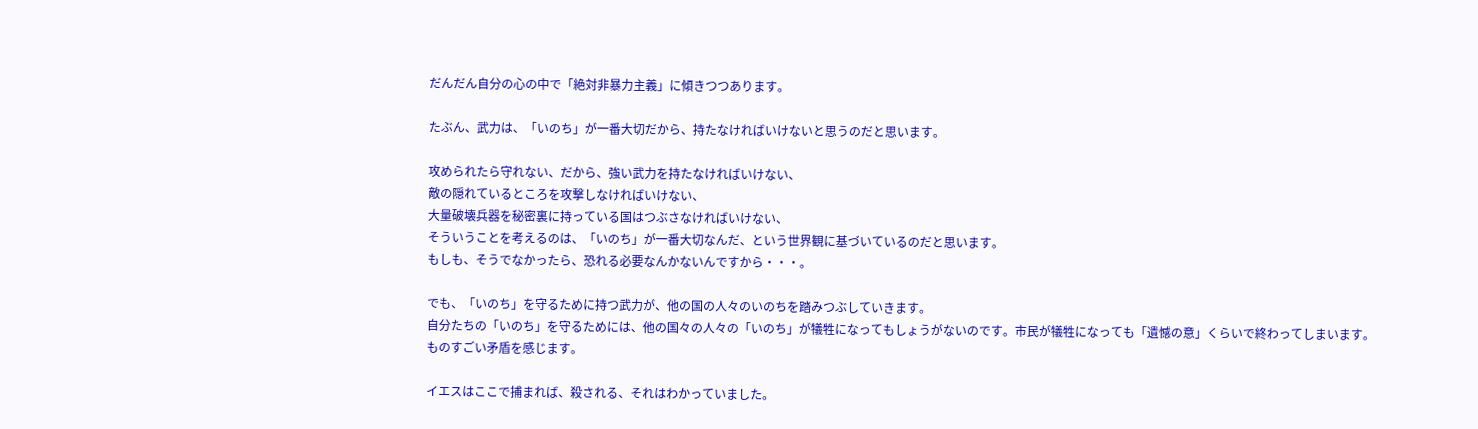だんだん自分の心の中で「絶対非暴力主義」に傾きつつあります。

たぶん、武力は、「いのち」が一番大切だから、持たなければいけないと思うのだと思います。

攻められたら守れない、だから、強い武力を持たなければいけない、
敵の隠れているところを攻撃しなければいけない、
大量破壊兵器を秘密裏に持っている国はつぶさなければいけない、
そういうことを考えるのは、「いのち」が一番大切なんだ、という世界観に基づいているのだと思います。
もしも、そうでなかったら、恐れる必要なんかないんですから・・・。

でも、「いのち」を守るために持つ武力が、他の国の人々のいのちを踏みつぶしていきます。
自分たちの「いのち」を守るためには、他の国々の人々の「いのち」が犠牲になってもしょうがないのです。市民が犠牲になっても「遺憾の意」くらいで終わってしまいます。
ものすごい矛盾を感じます。

イエスはここで捕まれば、殺される、それはわかっていました。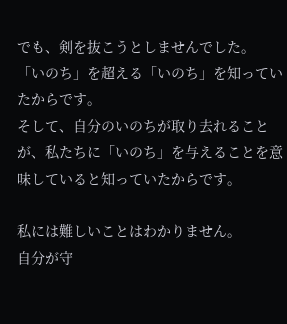でも、剣を抜こうとしませんでした。
「いのち」を超える「いのち」を知っていたからです。
そして、自分のいのちが取り去れることが、私たちに「いのち」を与えることを意味していると知っていたからです。

私には難しいことはわかりません。
自分が守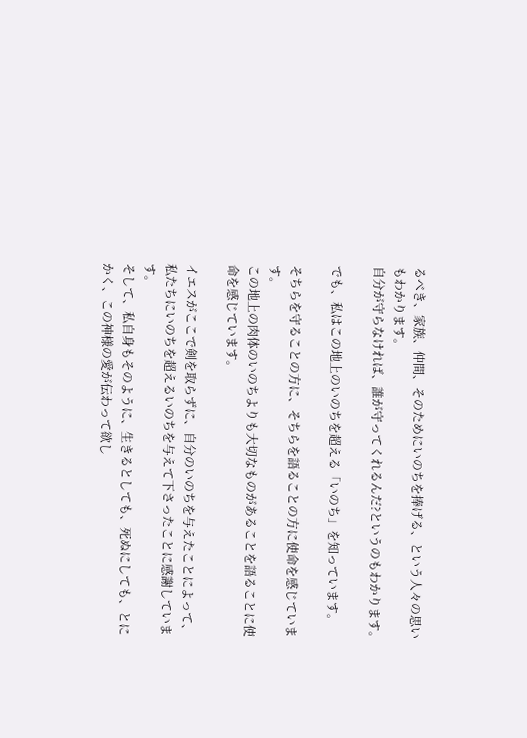るべき、家族、仲間、そのためにいのちを捧げる、という人々の思いもわかります。
自分が守らなければ、誰が守ってくれるんだ?というのもわかります。

でも、私はこの地上のいのちを超える「いのち」を知っています。

そちらを守ることの方に、そちらを語ることの方に使命を感じています。
この地上の肉体のいのちよりも大切なものがあることを語ることに使命を感じています。

イエスがここで剣を取らずに、自分のいのちを与えたことによって、
私たちにいのちを超えるいのちを与えて下さったことに感謝しています。
そして、私自身もそのように、生きるとしても、死ぬにしても、とにかく、この神様の愛が伝わって欲し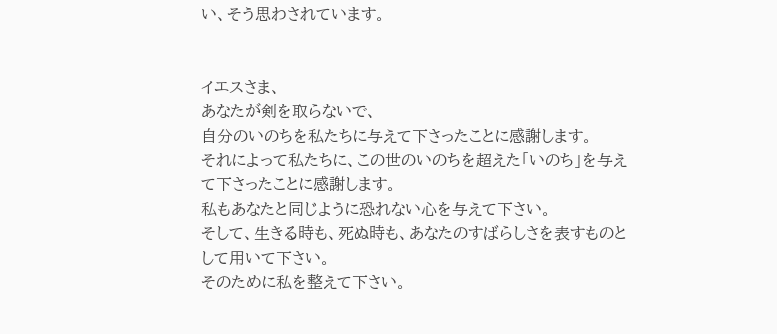い、そう思わされています。


イエスさま、
あなたが剣を取らないで、
自分のいのちを私たちに与えて下さったことに感謝します。
それによって私たちに、この世のいのちを超えた「いのち」を与えて下さったことに感謝します。
私もあなたと同じように恐れない心を与えて下さい。
そして、生きる時も、死ぬ時も、あなたのすばらしさを表すものとして用いて下さい。
そのために私を整えて下さい。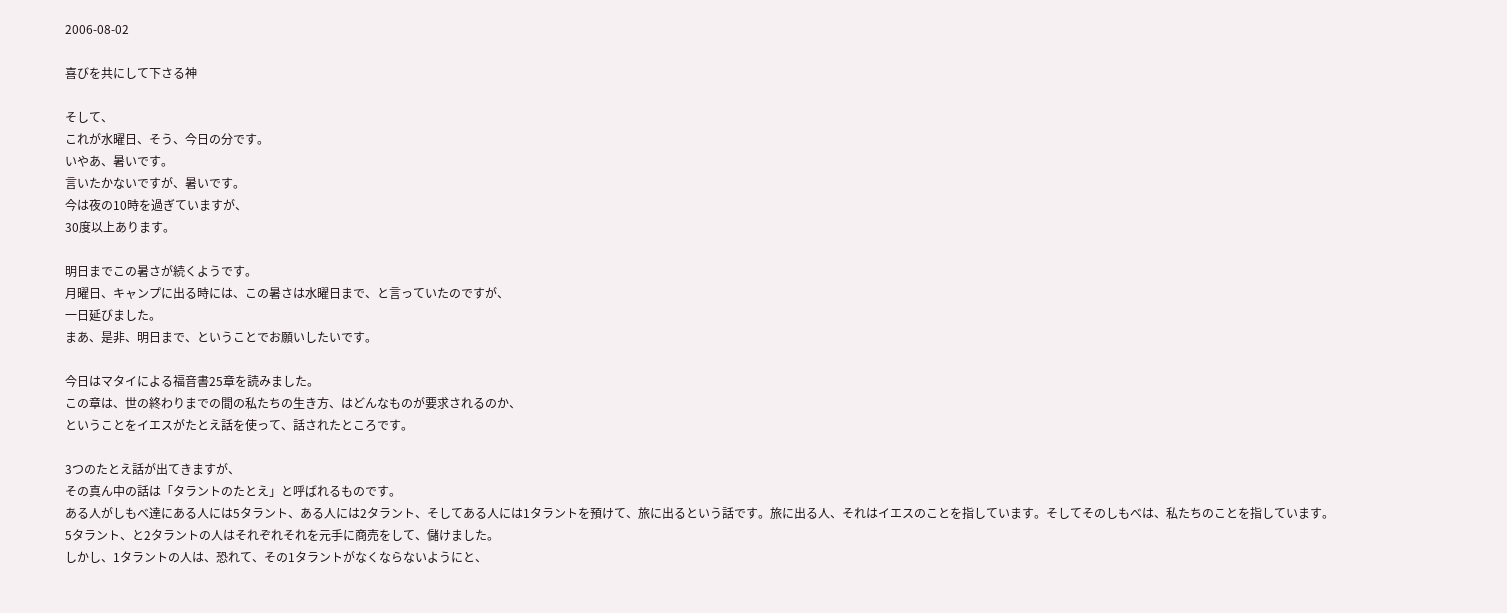2006-08-02

喜びを共にして下さる神

そして、
これが水曜日、そう、今日の分です。
いやあ、暑いです。
言いたかないですが、暑いです。
今は夜の10時を過ぎていますが、
30度以上あります。

明日までこの暑さが続くようです。
月曜日、キャンプに出る時には、この暑さは水曜日まで、と言っていたのですが、
一日延びました。
まあ、是非、明日まで、ということでお願いしたいです。

今日はマタイによる福音書25章を読みました。
この章は、世の終わりまでの間の私たちの生き方、はどんなものが要求されるのか、
ということをイエスがたとえ話を使って、話されたところです。

3つのたとえ話が出てきますが、
その真ん中の話は「タラントのたとえ」と呼ばれるものです。
ある人がしもべ達にある人には5タラント、ある人には2タラント、そしてある人には1タラントを預けて、旅に出るという話です。旅に出る人、それはイエスのことを指しています。そしてそのしもべは、私たちのことを指しています。
5タラント、と2タラントの人はそれぞれそれを元手に商売をして、儲けました。
しかし、1タラントの人は、恐れて、その1タラントがなくならないようにと、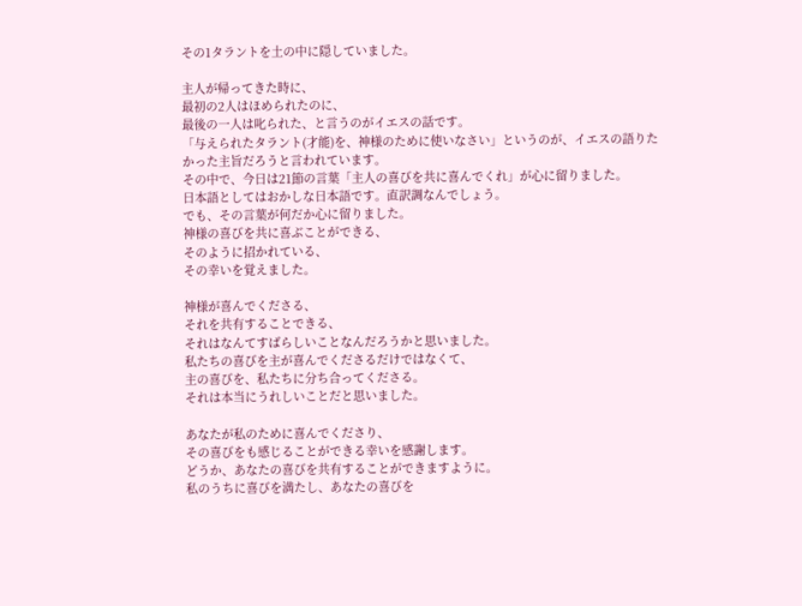その1タラントを土の中に隠していました。

主人が帰ってきた時に、
最初の2人はほめられたのに、
最後の一人は叱られた、と言うのがイエスの話です。
「与えられたタラント(才能)を、神様のために使いなさい」というのが、イエスの語りたかった主旨だろうと言われています。
その中で、今日は21節の言葉「主人の喜びを共に喜んでくれ」が心に留りました。
日本語としてはおかしな日本語です。直訳調なんでしょう。
でも、その言葉が何だか心に留りました。
神様の喜びを共に喜ぶことができる、
そのように招かれている、
その幸いを覚えました。

神様が喜んでくださる、
それを共有することできる、
それはなんてすばらしいことなんだろうかと思いました。
私たちの喜びを主が喜んでくださるだけではなくて、
主の喜びを、私たちに分ち合ってくださる。
それは本当にうれしいことだと思いました。

あなたが私のために喜んでくださり、
その喜びをも感じることができる幸いを感謝します。
どうか、あなたの喜びを共有することができますように。
私のうちに喜びを満たし、あなたの喜びを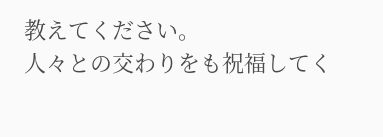教えてください。
人々との交わりをも祝福してく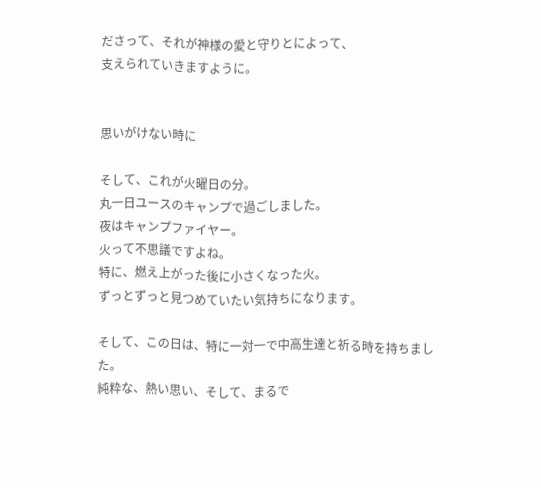ださって、それが神様の愛と守りとによって、
支えられていきますように。


思いがけない時に

そして、これが火曜日の分。
丸一日ユースのキャンプで過ごしました。
夜はキャンプファイヤー。
火って不思議ですよね。
特に、燃え上がった後に小さくなった火。
ずっとずっと見つめていたい気持ちになります。

そして、この日は、特に一対一で中高生達と祈る時を持ちました。
純粋な、熱い思い、そして、まるで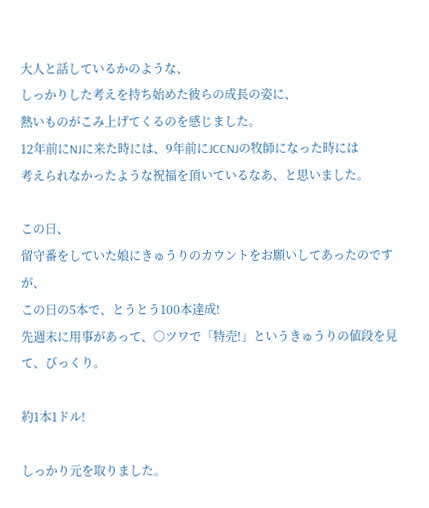大人と話しているかのような、
しっかりした考えを持ち始めた彼らの成長の姿に、
熱いものがこみ上げてくるのを感じました。
12年前にNJに来た時には、9年前にJCCNJの牧師になった時には
考えられなかったような祝福を頂いているなあ、と思いました。

この日、
留守番をしていた娘にきゅうりのカウントをお願いしてあったのですが、
この日の5本で、とうとう100本達成!
先週末に用事があって、○ツワで「特売!」というきゅうりの値段を見て、びっくり。

約1本1ドル!

しっかり元を取りました。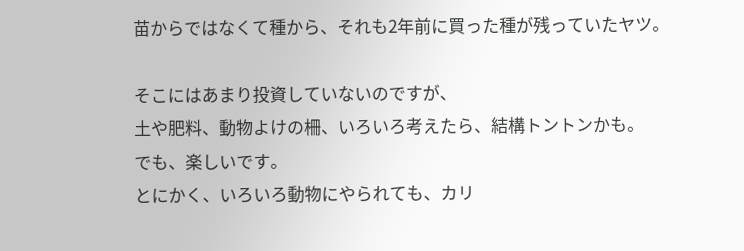苗からではなくて種から、それも2年前に買った種が残っていたヤツ。

そこにはあまり投資していないのですが、
土や肥料、動物よけの柵、いろいろ考えたら、結構トントンかも。
でも、楽しいです。
とにかく、いろいろ動物にやられても、カリ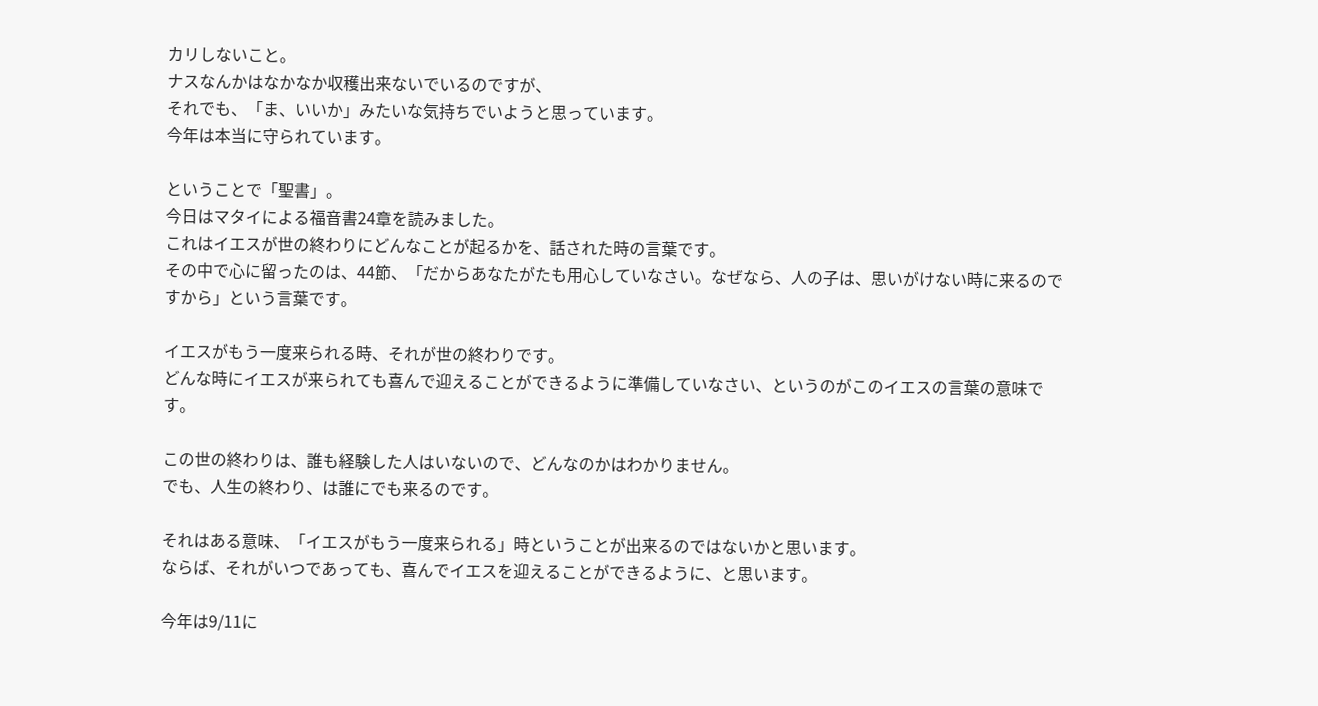カリしないこと。
ナスなんかはなかなか収穫出来ないでいるのですが、
それでも、「ま、いいか」みたいな気持ちでいようと思っています。
今年は本当に守られています。

ということで「聖書」。
今日はマタイによる福音書24章を読みました。
これはイエスが世の終わりにどんなことが起るかを、話された時の言葉です。
その中で心に留ったのは、44節、「だからあなたがたも用心していなさい。なぜなら、人の子は、思いがけない時に来るのですから」という言葉です。

イエスがもう一度来られる時、それが世の終わりです。
どんな時にイエスが来られても喜んで迎えることができるように準備していなさい、というのがこのイエスの言葉の意味です。

この世の終わりは、誰も経験した人はいないので、どんなのかはわかりません。
でも、人生の終わり、は誰にでも来るのです。

それはある意味、「イエスがもう一度来られる」時ということが出来るのではないかと思います。
ならば、それがいつであっても、喜んでイエスを迎えることができるように、と思います。

今年は9/11に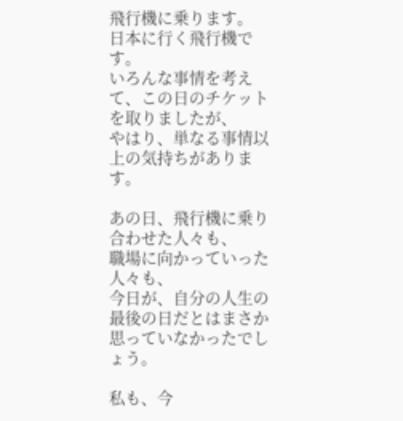飛行機に乗ります。
日本に行く飛行機です。
いろんな事情を考えて、この日のチケットを取りましたが、
やはり、単なる事情以上の気持ちがあります。

あの日、飛行機に乗り合わせた人々も、
職場に向かっていった人々も、
今日が、自分の人生の最後の日だとはまさか思っていなかったでしょう。

私も、今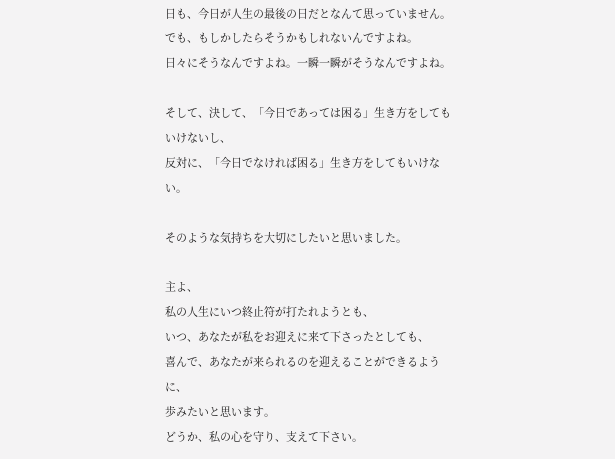日も、今日が人生の最後の日だとなんて思っていません。
でも、もしかしたらそうかもしれないんですよね。
日々にそうなんですよね。一瞬一瞬がそうなんですよね。

そして、決して、「今日であっては困る」生き方をしてもいけないし、
反対に、「今日でなければ困る」生き方をしてもいけない。

そのような気持ちを大切にしたいと思いました。

主よ、
私の人生にいつ終止符が打たれようとも、
いつ、あなたが私をお迎えに来て下さったとしても、
喜んで、あなたが来られるのを迎えることができるように、
歩みたいと思います。
どうか、私の心を守り、支えて下さい。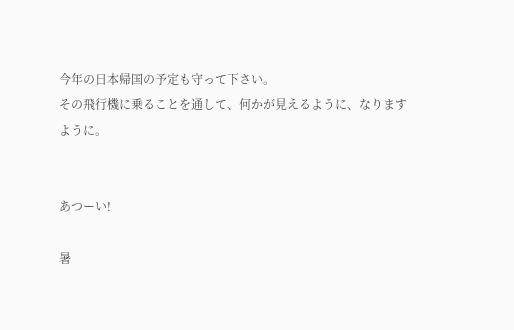今年の日本帰国の予定も守って下さい。
その飛行機に乗ることを通して、何かが見えるように、なりますように。


あつーい!

暑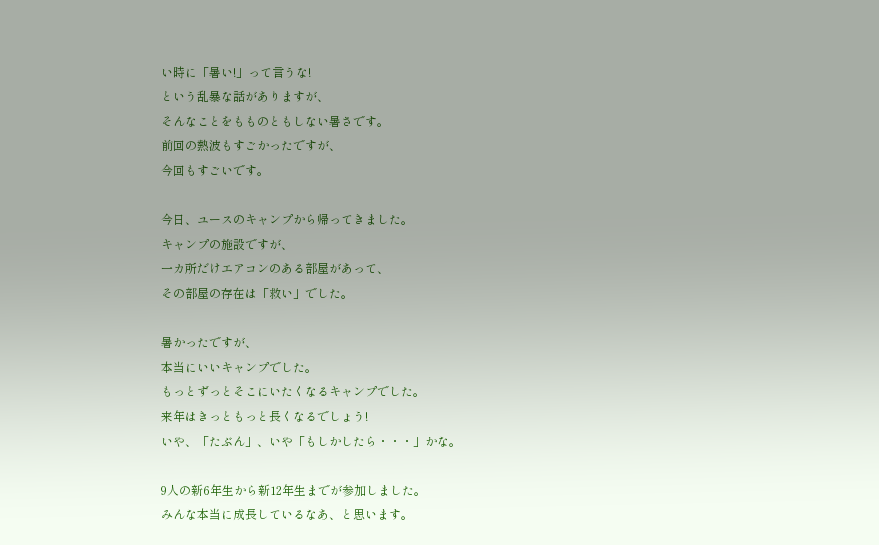い時に「暑い!」って言うな!
という乱暴な話がありますが、
そんなことをもものともしない暑さです。
前回の熱波もすごかったですが、
今回もすごいです。

今日、ユースのキャンプから帰ってきました。
キャンプの施設ですが、
一カ所だけエアコンのある部屋があって、
その部屋の存在は「救い」でした。

暑かったですが、
本当にいいキャンプでした。
もっとずっとそこにいたくなるキャンプでした。
来年はきっともっと長くなるでしょう!
いや、「たぶん」、いや「もしかしたら・・・」かな。

9人の新6年生から新12年生までが参加しました。
みんな本当に成長しているなあ、と思います。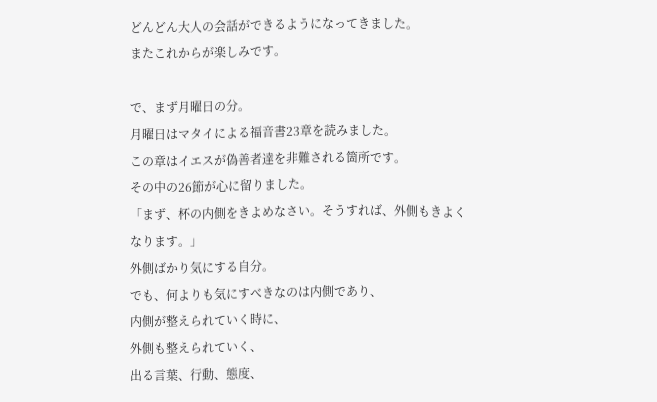どんどん大人の会話ができるようになってきました。
またこれからが楽しみです。

で、まず月曜日の分。
月曜日はマタイによる福音書23章を読みました。
この章はイエスが偽善者達を非難される箇所です。
その中の26節が心に留りました。
「まず、杯の内側をきよめなさい。そうすれば、外側もきよくなります。」
外側ばかり気にする自分。
でも、何よりも気にすべきなのは内側であり、
内側が整えられていく時に、
外側も整えられていく、
出る言葉、行動、態度、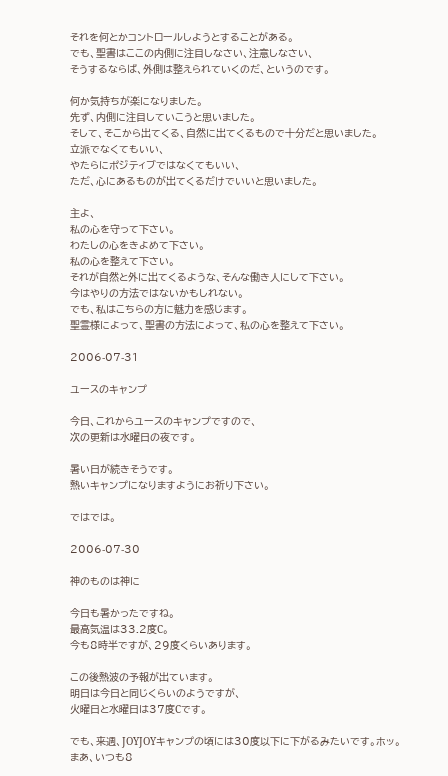それを何とかコントロールしようとすることがある。
でも、聖書はここの内側に注目しなさい、注意しなさい、
そうするならば、外側は整えられていくのだ、というのです。

何か気持ちが楽になりました。
先ず、内側に注目していこうと思いました。
そして、そこから出てくる、自然に出てくるもので十分だと思いました。
立派でなくてもいい、
やたらにポジティブではなくてもいい、
ただ、心にあるものが出てくるだけでいいと思いました。

主よ、
私の心を守って下さい。
わたしの心をきよめて下さい。
私の心を整えて下さい。
それが自然と外に出てくるような、そんな働き人にして下さい。
今はやりの方法ではないかもしれない。
でも、私はこちらの方に魅力を感じます。
聖霊様によって、聖書の方法によって、私の心を整えて下さい。

2006-07-31

ユースのキャンプ

今日、これからユースのキャンプですので、
次の更新は水曜日の夜です。

暑い日が続きそうです。
熱いキャンプになりますようにお祈り下さい。

ではでは。

2006-07-30

神のものは神に

今日も暑かったですね。
最高気温は33.2度C。
今も8時半ですが、29度くらいあります。

この後熱波の予報が出ています。
明日は今日と同じくらいのようですが、
火曜日と水曜日は37度Cです。

でも、来週、JOYJOYキャンプの頃には30度以下に下がるみたいです。ホッ。
まあ、いつも8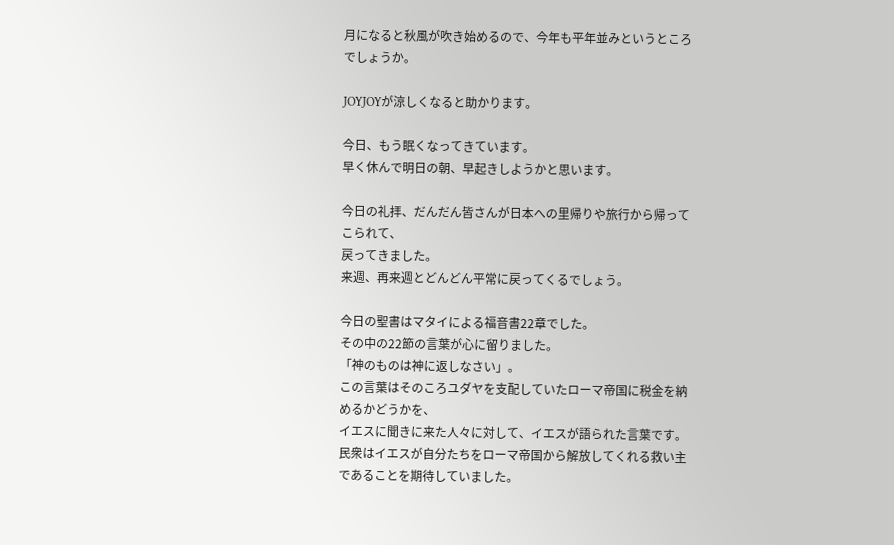月になると秋風が吹き始めるので、今年も平年並みというところでしょうか。

JOYJOYが涼しくなると助かります。

今日、もう眠くなってきています。
早く休んで明日の朝、早起きしようかと思います。

今日の礼拝、だんだん皆さんが日本への里帰りや旅行から帰ってこられて、
戻ってきました。
来週、再来週とどんどん平常に戻ってくるでしょう。

今日の聖書はマタイによる福音書22章でした。
その中の22節の言葉が心に留りました。
「神のものは神に返しなさい」。
この言葉はそのころユダヤを支配していたローマ帝国に税金を納めるかどうかを、
イエスに聞きに来た人々に対して、イエスが語られた言葉です。
民衆はイエスが自分たちをローマ帝国から解放してくれる救い主であることを期待していました。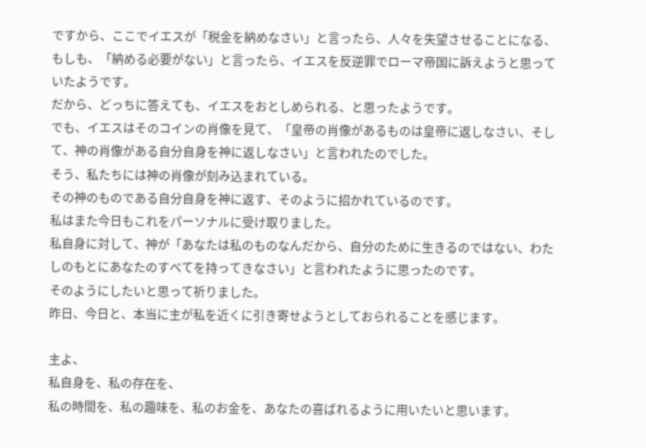ですから、ここでイエスが「税金を納めなさい」と言ったら、人々を失望させることになる、
もしも、「納める必要がない」と言ったら、イエスを反逆罪でローマ帝国に訴えようと思っていたようです。
だから、どっちに答えても、イエスをおとしめられる、と思ったようです。
でも、イエスはそのコインの肖像を見て、「皇帝の肖像があるものは皇帝に返しなさい、そして、神の肖像がある自分自身を神に返しなさい」と言われたのでした。
そう、私たちには神の肖像が刻み込まれている。
その神のものである自分自身を神に返す、そのように招かれているのです。
私はまた今日もこれをパーソナルに受け取りました。
私自身に対して、神が「あなたは私のものなんだから、自分のために生きるのではない、わたしのもとにあなたのすべてを持ってきなさい」と言われたように思ったのです。
そのようにしたいと思って祈りました。
昨日、今日と、本当に主が私を近くに引き寄せようとしておられることを感じます。

主よ、
私自身を、私の存在を、
私の時間を、私の趣味を、私のお金を、あなたの喜ばれるように用いたいと思います。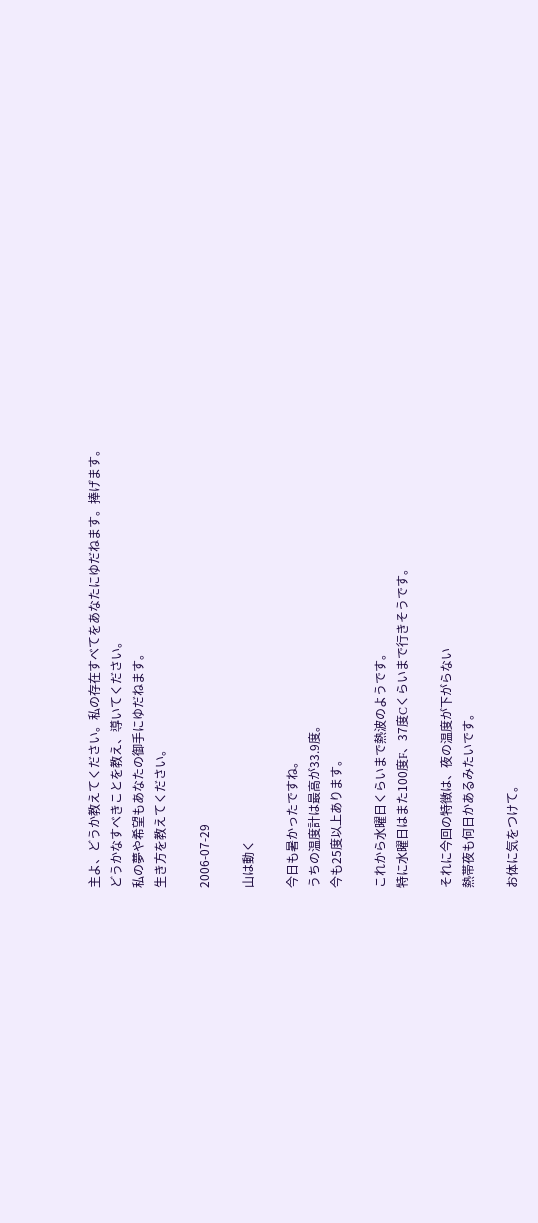主よ、どうか教えてください。私の存在すべてをあなたにゆだねます。捧げます。
どうかなすべきことを教え、導いてください。
私の夢や希望もあなたの御手にゆだねます。
生き方を教えてください。

2006-07-29

山は動く

今日も暑かったですね。
うちの温度計は最高が33.9度。
今も25度以上あります。

これから水曜日くらいまで熱波のようです。
特に水曜日はまた100度F、37度Cくらいまで行きそうです。

それに今回の特徴は、夜の温度が下がらない
熱帯夜も何日かあるみたいです。

お体に気をつけて。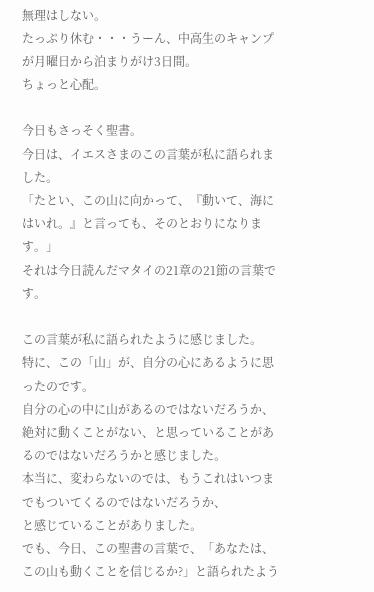無理はしない。
たっぷり休む・・・うーん、中高生のキャンプが月曜日から泊まりがけ3日間。
ちょっと心配。

今日もさっそく聖書。
今日は、イエスさまのこの言葉が私に語られました。
「たとい、この山に向かって、『動いて、海にはいれ。』と言っても、そのとおりになります。」
それは今日読んだマタイの21章の21節の言葉です。

この言葉が私に語られたように感じました。
特に、この「山」が、自分の心にあるように思ったのです。
自分の心の中に山があるのではないだろうか、
絶対に動くことがない、と思っていることがあるのではないだろうかと感じました。
本当に、変わらないのでは、もうこれはいつまでもついてくるのではないだろうか、
と感じていることがありました。
でも、今日、この聖書の言葉で、「あなたは、この山も動くことを信じるか?」と語られたよう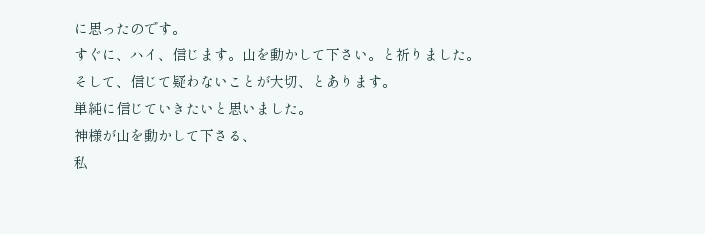に思ったのです。
すぐに、ハイ、信じます。山を動かして下さい。と祈りました。
そして、信じて疑わないことが大切、とあります。
単純に信じていきたいと思いました。
神様が山を動かして下さる、
私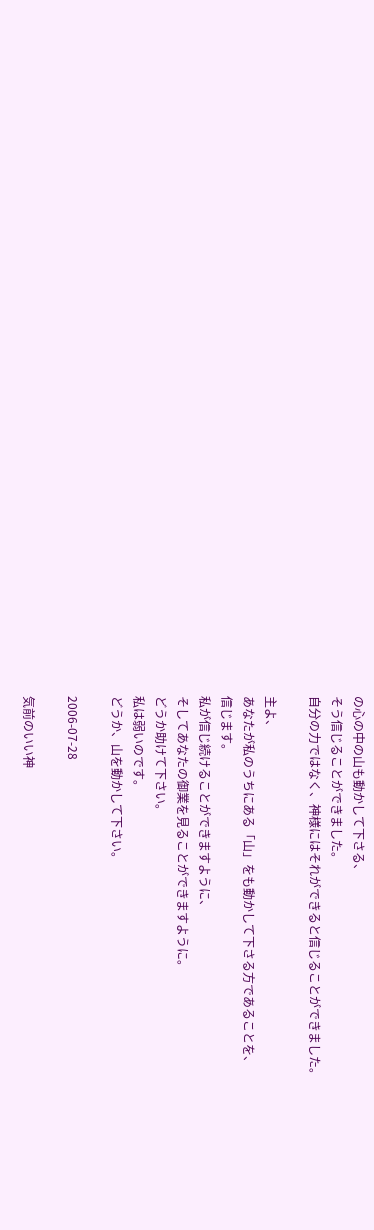の心の中の山も動かして下さる、
そう信じることができました。
自分の力ではなく、神様にはそれができると信じることができました。

主よ、
あなたが私のうちにある「山」をも動かして下さる方であることを、
信じます。
私が信じ続けることができますように、
そしてあなたの御業を見ることができますように。
どうか助けて下さい。
私は弱いのです。
どうか、山を動かして下さい。

2006-07-28

気前のいい神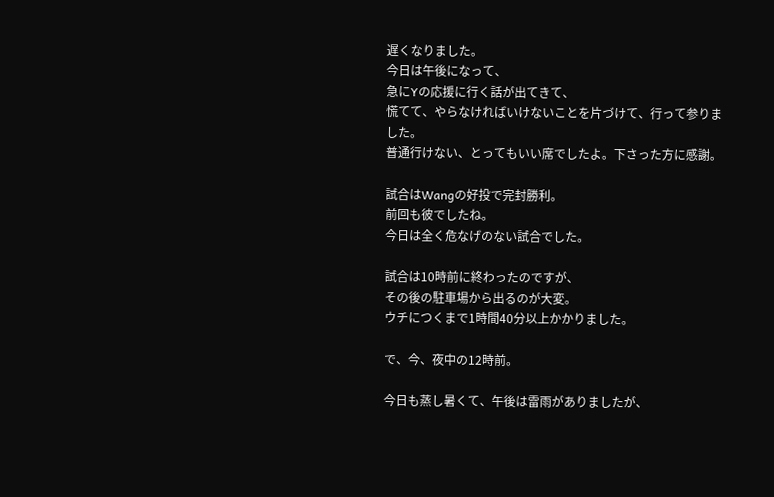遅くなりました。
今日は午後になって、
急にYの応援に行く話が出てきて、
慌てて、やらなければいけないことを片づけて、行って参りました。
普通行けない、とってもいい席でしたよ。下さった方に感謝。

試合はWangの好投で完封勝利。
前回も彼でしたね。
今日は全く危なげのない試合でした。

試合は10時前に終わったのですが、
その後の駐車場から出るのが大変。
ウチにつくまで1時間40分以上かかりました。

で、今、夜中の12時前。

今日も蒸し暑くて、午後は雷雨がありましたが、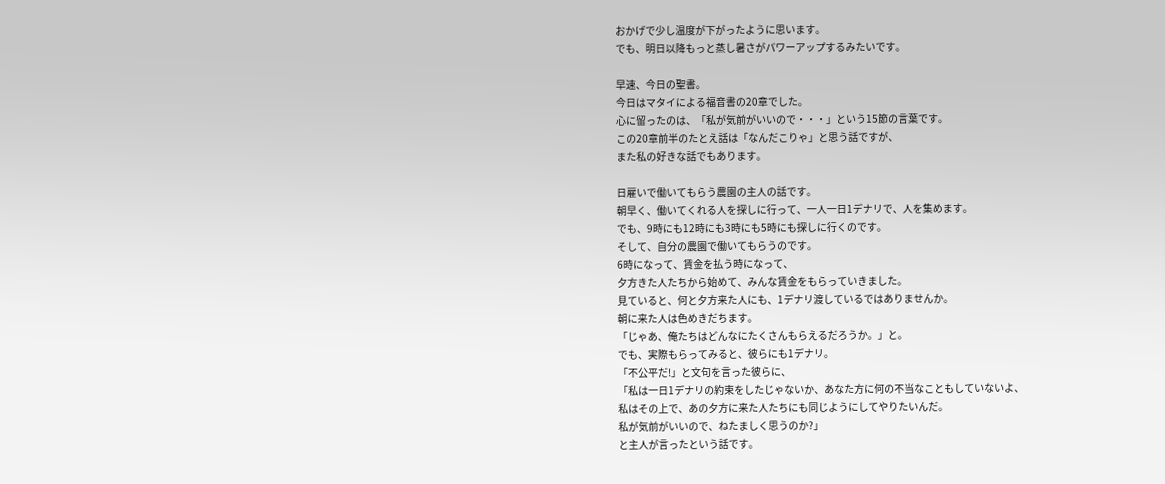おかげで少し温度が下がったように思います。
でも、明日以降もっと蒸し暑さがパワーアップするみたいです。

早速、今日の聖書。
今日はマタイによる福音書の20章でした。
心に留ったのは、「私が気前がいいので・・・」という15節の言葉です。
この20章前半のたとえ話は「なんだこりゃ」と思う話ですが、
また私の好きな話でもあります。

日雇いで働いてもらう農園の主人の話です。
朝早く、働いてくれる人を探しに行って、一人一日1デナリで、人を集めます。
でも、9時にも12時にも3時にも5時にも探しに行くのです。
そして、自分の農園で働いてもらうのです。
6時になって、賃金を払う時になって、
夕方きた人たちから始めて、みんな賃金をもらっていきました。
見ていると、何と夕方来た人にも、1デナリ渡しているではありませんか。
朝に来た人は色めきだちます。
「じゃあ、俺たちはどんなにたくさんもらえるだろうか。」と。
でも、実際もらってみると、彼らにも1デナリ。
「不公平だ!」と文句を言った彼らに、
「私は一日1デナリの約束をしたじゃないか、あなた方に何の不当なこともしていないよ、
私はその上で、あの夕方に来た人たちにも同じようにしてやりたいんだ。
私が気前がいいので、ねたましく思うのか?」
と主人が言ったという話です。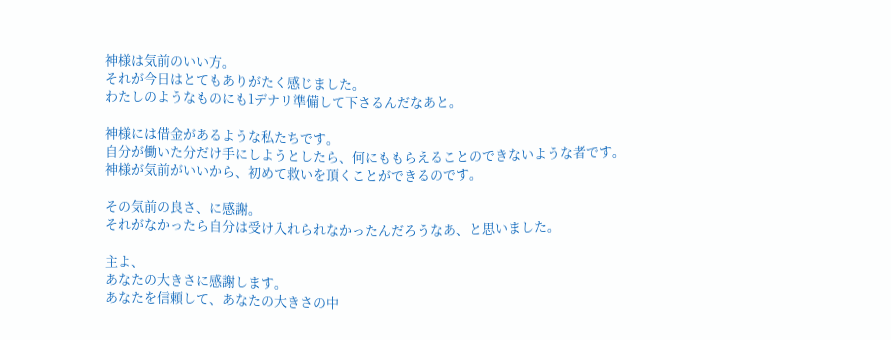神様は気前のいい方。
それが今日はとてもありがたく感じました。
わたしのようなものにも1デナリ準備して下さるんだなあと。

神様には借金があるような私たちです。
自分が働いた分だけ手にしようとしたら、何にももらえることのできないような者です。
神様が気前がいいから、初めて救いを頂くことができるのです。

その気前の良さ、に感謝。
それがなかったら自分は受け入れられなかったんだろうなあ、と思いました。

主よ、
あなたの大きさに感謝します。
あなたを信頼して、あなたの大きさの中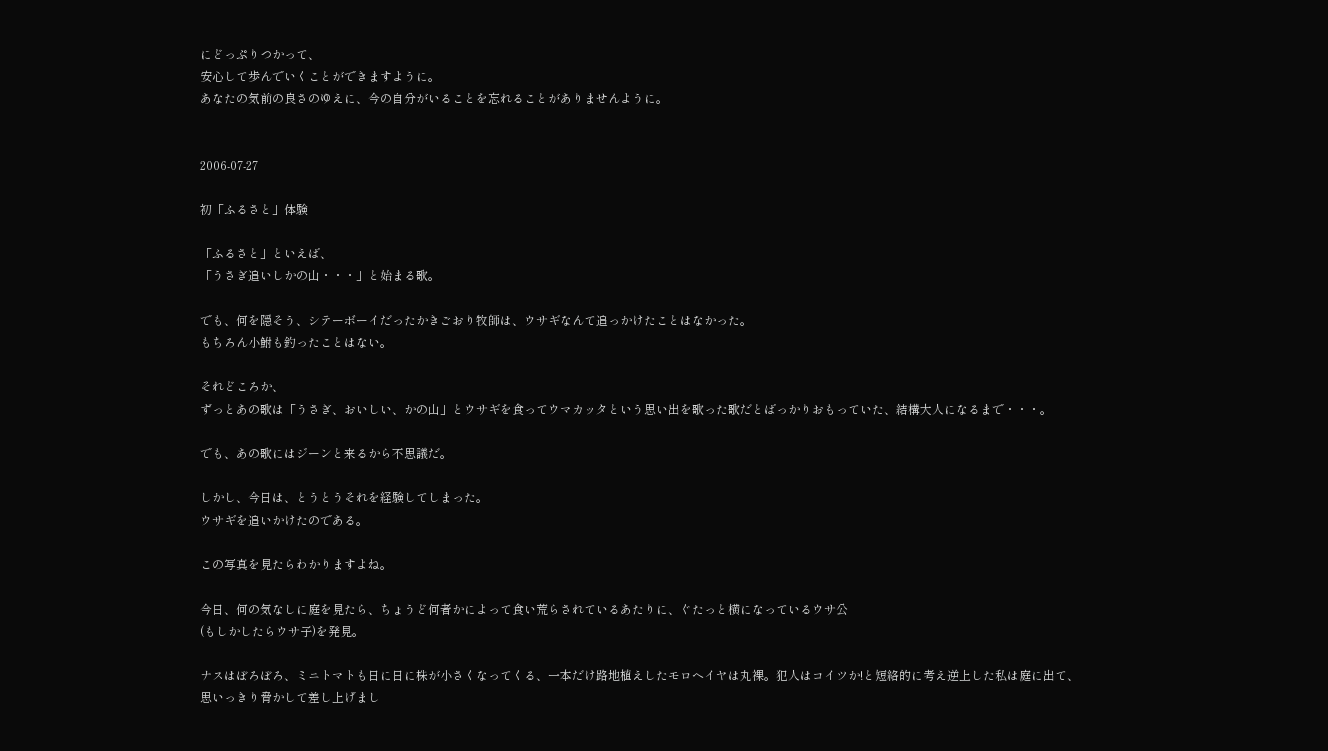にどっぷりつかって、
安心して歩んでいくことができますように。
あなたの気前の良さのゆえに、今の自分がいることを忘れることがありませんように。


2006-07-27

初「ふるさと」体験

「ふるさと」といえば、
「うさぎ追いしかの山・・・」と始まる歌。

でも、何を隠そう、シテーボーイだったかきごおり牧師は、ウサギなんて追っかけたことはなかった。
もちろん小鮒も釣ったことはない。

それどころか、
ずっとあの歌は「うさぎ、おいしい、かの山」とウサギを食ってウマカッタという思い出を歌った歌だとばっかりおもっていた、結構大人になるまで・・・。

でも、あの歌にはジーンと来るから不思議だ。

しかし、今日は、とうとうそれを経験してしまった。
ウサギを追いかけたのである。

この写真を見たらわかりますよね。

今日、何の気なしに庭を見たら、ちょうど何者かによって食い荒らされているあたりに、ぐたっと横になっているウサ公
(もしかしたらウサ子)を発見。

ナスはぼろぼろ、ミニトマトも日に日に株が小さくなってくる、一本だけ路地植えしたモロヘイヤは丸裸。犯人はコイツか!と短絡的に考え逆上した私は庭に出て、思いっきり脅かして差し上げまし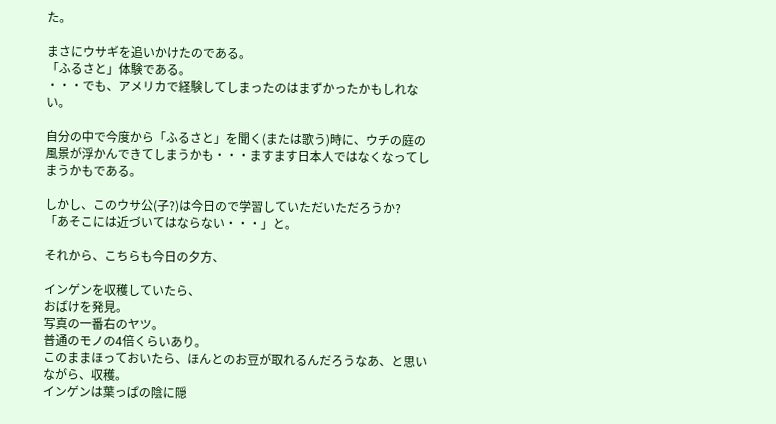た。

まさにウサギを追いかけたのである。
「ふるさと」体験である。
・・・でも、アメリカで経験してしまったのはまずかったかもしれない。

自分の中で今度から「ふるさと」を聞く(または歌う)時に、ウチの庭の風景が浮かんできてしまうかも・・・ますます日本人ではなくなってしまうかもである。

しかし、このウサ公(子?)は今日ので学習していただいただろうか?
「あそこには近づいてはならない・・・」と。

それから、こちらも今日の夕方、

インゲンを収穫していたら、
おばけを発見。
写真の一番右のヤツ。
普通のモノの4倍くらいあり。
このままほっておいたら、ほんとのお豆が取れるんだろうなあ、と思いながら、収穫。
インゲンは葉っぱの陰に隠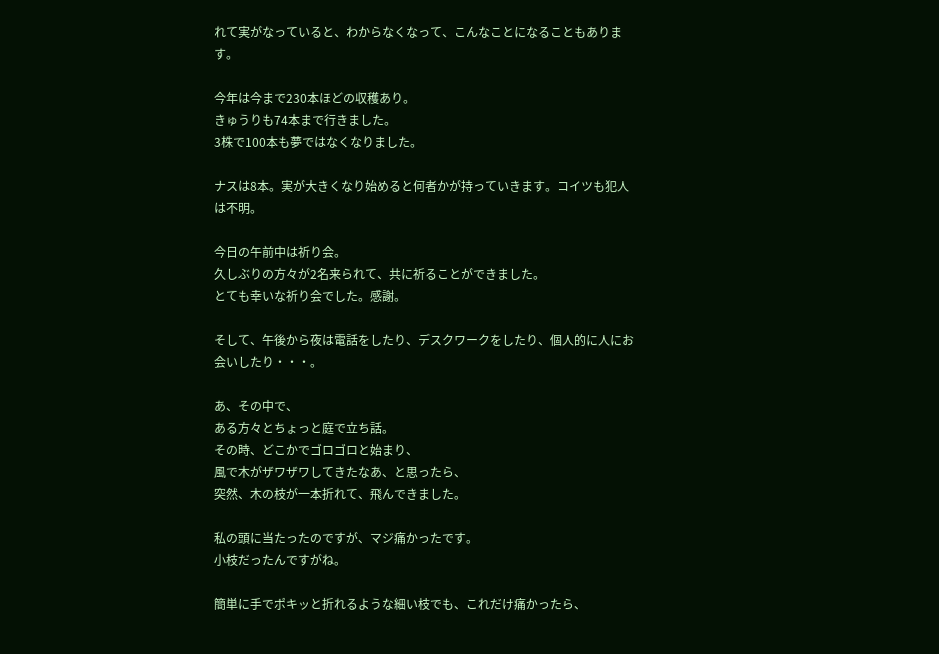れて実がなっていると、わからなくなって、こんなことになることもあります。

今年は今まで230本ほどの収穫あり。
きゅうりも74本まで行きました。
3株で100本も夢ではなくなりました。

ナスは8本。実が大きくなり始めると何者かが持っていきます。コイツも犯人は不明。

今日の午前中は祈り会。
久しぶりの方々が2名来られて、共に祈ることができました。
とても幸いな祈り会でした。感謝。

そして、午後から夜は電話をしたり、デスクワークをしたり、個人的に人にお会いしたり・・・。

あ、その中で、
ある方々とちょっと庭で立ち話。
その時、どこかでゴロゴロと始まり、
風で木がザワザワしてきたなあ、と思ったら、
突然、木の枝が一本折れて、飛んできました。

私の頭に当たったのですが、マジ痛かったです。
小枝だったんですがね。

簡単に手でポキッと折れるような細い枝でも、これだけ痛かったら、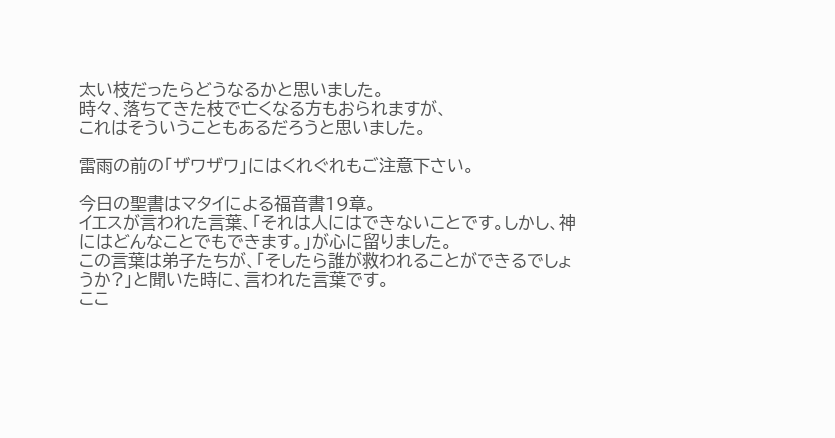太い枝だったらどうなるかと思いました。
時々、落ちてきた枝で亡くなる方もおられますが、
これはそういうこともあるだろうと思いました。

雷雨の前の「ザワザワ」にはくれぐれもご注意下さい。

今日の聖書はマタイによる福音書19章。
イエスが言われた言葉、「それは人にはできないことです。しかし、神にはどんなことでもできます。」が心に留りました。
この言葉は弟子たちが、「そしたら誰が救われることができるでしょうか?」と聞いた時に、言われた言葉です。
ここ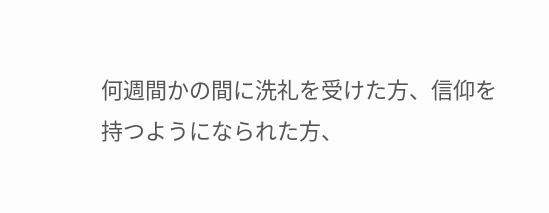何週間かの間に洗礼を受けた方、信仰を持つようになられた方、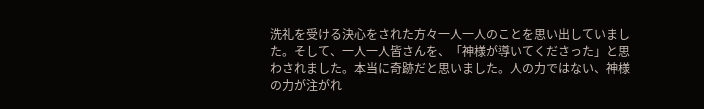洗礼を受ける決心をされた方々一人一人のことを思い出していました。そして、一人一人皆さんを、「神様が導いてくださった」と思わされました。本当に奇跡だと思いました。人の力ではない、神様の力が注がれ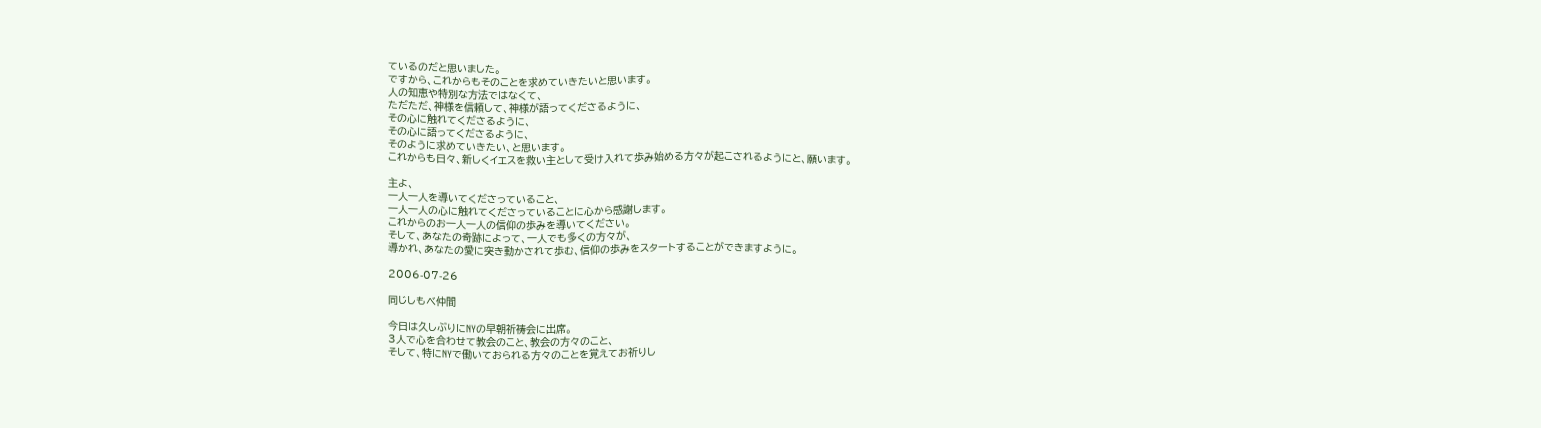ているのだと思いました。
ですから、これからもそのことを求めていきたいと思います。
人の知恵や特別な方法ではなくて、
ただただ、神様を信頼して、神様が語ってくださるように、
その心に触れてくださるように、
その心に語ってくださるように、
そのように求めていきたい、と思います。
これからも日々、新しくイエスを救い主として受け入れて歩み始める方々が起こされるようにと、願います。

主よ、
一人一人を導いてくださっていること、
一人一人の心に触れてくださっていることに心から感謝します。
これからのお一人一人の信仰の歩みを導いてください。
そして、あなたの奇跡によって、一人でも多くの方々が、
導かれ、あなたの愛に突き動かされて歩む、信仰の歩みをスタートすることができますように。

2006-07-26

同じしもべ仲間

今日は久しぶりにNYの早朝祈祷会に出席。
3人で心を合わせて教会のこと、教会の方々のこと、
そして、特にNYで働いておられる方々のことを覚えてお祈りし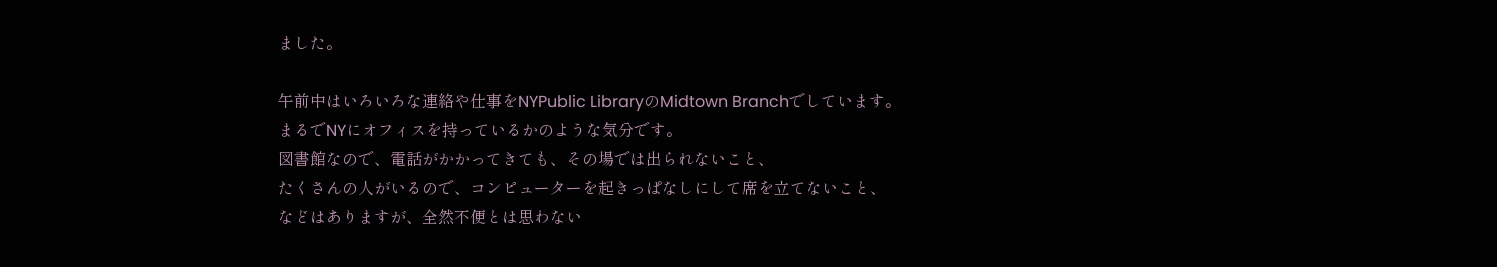ました。

午前中はいろいろな連絡や仕事をNYPublic LibraryのMidtown Branchでしています。
まるでNYにオフィスを持っているかのような気分です。
図書館なので、電話がかかってきても、その場では出られないこと、
たくさんの人がいるので、コンピューターを起きっぱなしにして席を立てないこと、
などはありますが、全然不便とは思わない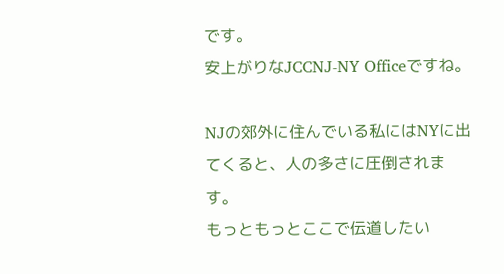です。
安上がりなJCCNJ-NY Officeですね。

NJの郊外に住んでいる私にはNYに出てくると、人の多さに圧倒されます。
もっともっとここで伝道したい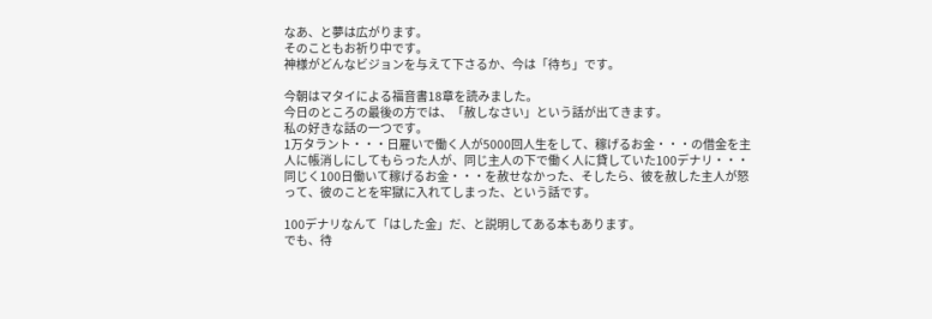なあ、と夢は広がります。
そのこともお祈り中です。
神様がどんなビジョンを与えて下さるか、今は「待ち」です。

今朝はマタイによる福音書18章を読みました。
今日のところの最後の方では、「赦しなさい」という話が出てきます。
私の好きな話の一つです。
1万タラント・・・日雇いで働く人が5000回人生をして、稼げるお金・・・の借金を主人に帳消しにしてもらった人が、同じ主人の下で働く人に貸していた100デナリ・・・同じく100日働いて稼げるお金・・・を赦せなかった、そしたら、彼を赦した主人が怒って、彼のことを牢獄に入れてしまった、という話です。

100デナリなんて「はした金」だ、と説明してある本もあります。
でも、待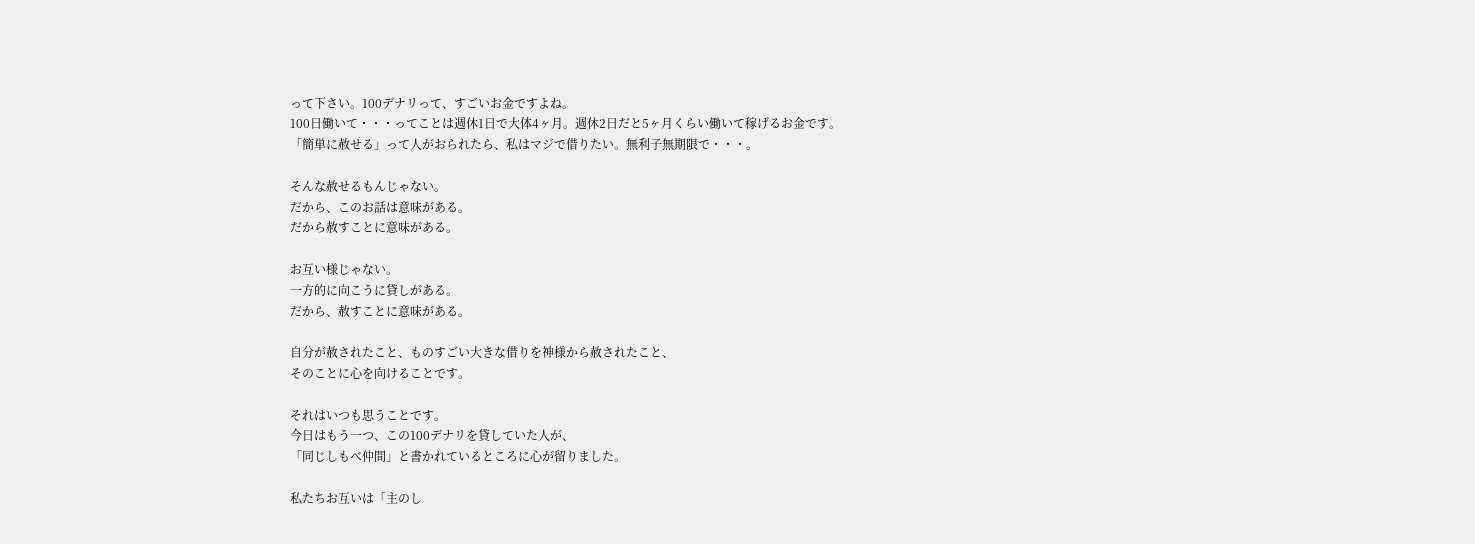って下さい。100デナリって、すごいお金ですよね。
100日働いて・・・ってことは週休1日で大体4ヶ月。週休2日だと5ヶ月くらい働いて稼げるお金です。
「簡単に赦せる」って人がおられたら、私はマジで借りたい。無利子無期限で・・・。

そんな赦せるもんじゃない。
だから、このお話は意味がある。
だから赦すことに意味がある。

お互い様じゃない。
一方的に向こうに貸しがある。
だから、赦すことに意味がある。

自分が赦されたこと、ものすごい大きな借りを神様から赦されたこと、
そのことに心を向けることです。

それはいつも思うことです。
今日はもう一つ、この100デナリを貸していた人が、
「同じしもべ仲間」と書かれているところに心が留りました。

私たちお互いは「主のし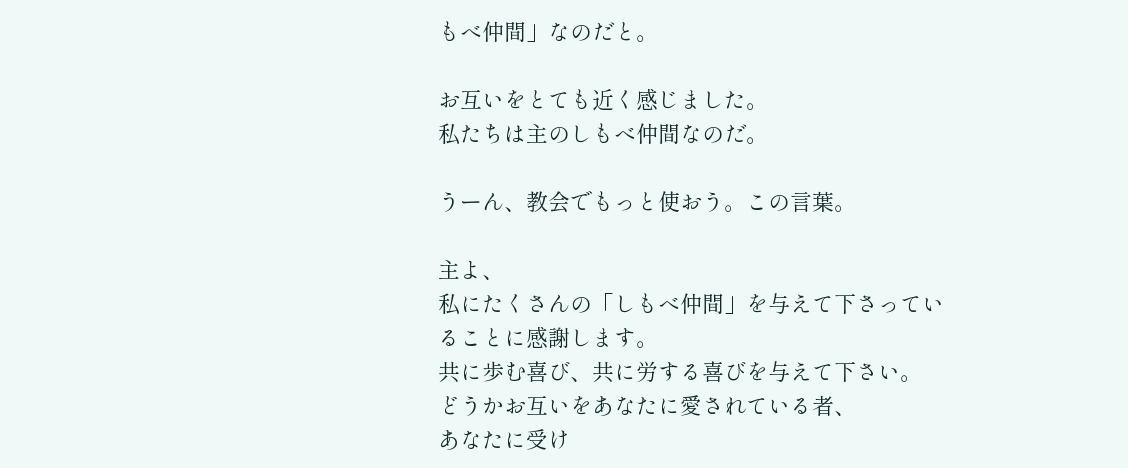もべ仲間」なのだと。

お互いをとても近く感じました。
私たちは主のしもべ仲間なのだ。

うーん、教会でもっと使おう。この言葉。

主よ、
私にたくさんの「しもべ仲間」を与えて下さっていることに感謝します。
共に歩む喜び、共に労する喜びを与えて下さい。
どうかお互いをあなたに愛されている者、
あなたに受け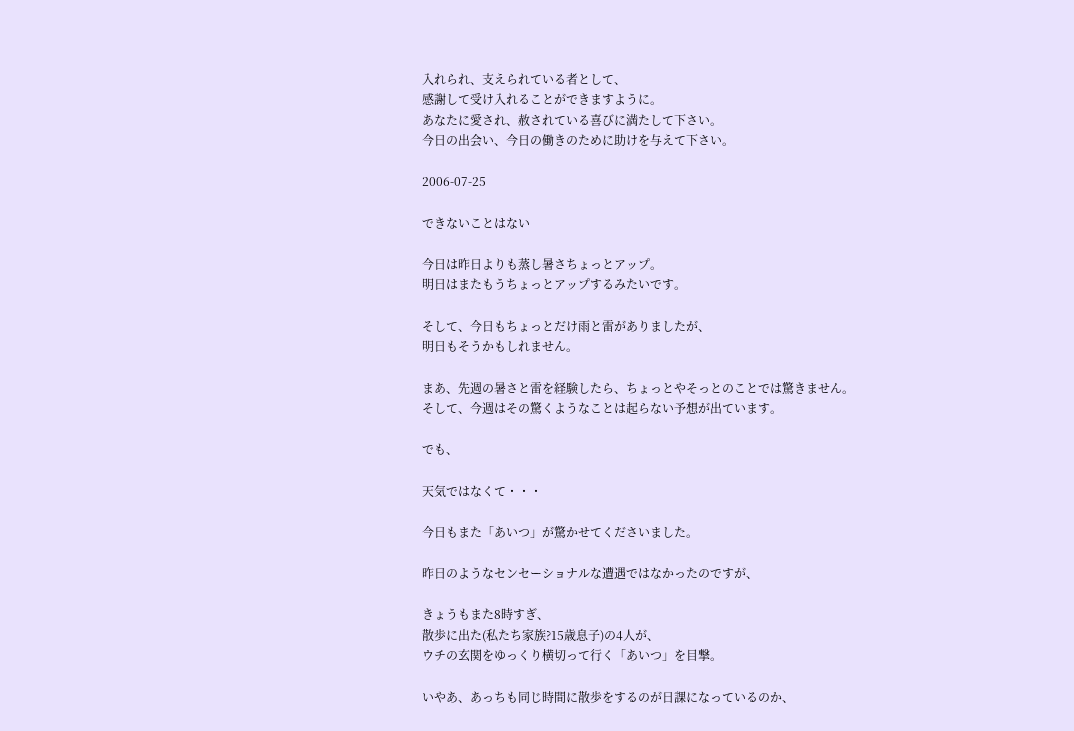入れられ、支えられている者として、
感謝して受け入れることができますように。
あなたに愛され、赦されている喜びに満たして下さい。
今日の出会い、今日の働きのために助けを与えて下さい。

2006-07-25

できないことはない

今日は昨日よりも蒸し暑さちょっとアップ。
明日はまたもうちょっとアップするみたいです。

そして、今日もちょっとだけ雨と雷がありましたが、
明日もそうかもしれません。

まあ、先週の暑さと雷を経験したら、ちょっとやそっとのことでは驚きません。
そして、今週はその驚くようなことは起らない予想が出ています。

でも、

天気ではなくて・・・

今日もまた「あいつ」が驚かせてくださいました。

昨日のようなセンセーショナルな遭遇ではなかったのですが、

きょうもまた8時すぎ、
散歩に出た(私たち家族?15歳息子)の4人が、
ウチの玄関をゆっくり横切って行く「あいつ」を目撃。

いやあ、あっちも同じ時間に散歩をするのが日課になっているのか、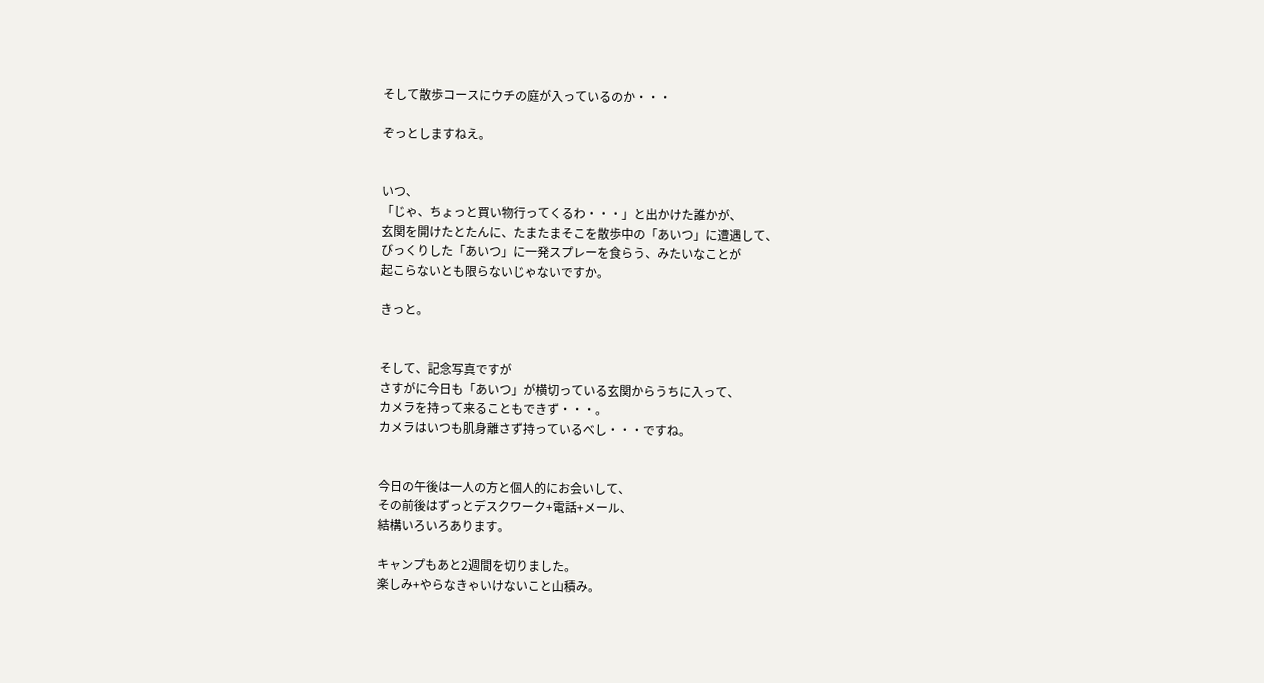そして散歩コースにウチの庭が入っているのか・・・

ぞっとしますねえ。


いつ、
「じゃ、ちょっと買い物行ってくるわ・・・」と出かけた誰かが、
玄関を開けたとたんに、たまたまそこを散歩中の「あいつ」に遭遇して、
びっくりした「あいつ」に一発スプレーを食らう、みたいなことが
起こらないとも限らないじゃないですか。

きっと。


そして、記念写真ですが
さすがに今日も「あいつ」が横切っている玄関からうちに入って、
カメラを持って来ることもできず・・・。
カメラはいつも肌身離さず持っているべし・・・ですね。


今日の午後は一人の方と個人的にお会いして、
その前後はずっとデスクワーク+電話+メール、
結構いろいろあります。

キャンプもあと2週間を切りました。
楽しみ+やらなきゃいけないこと山積み。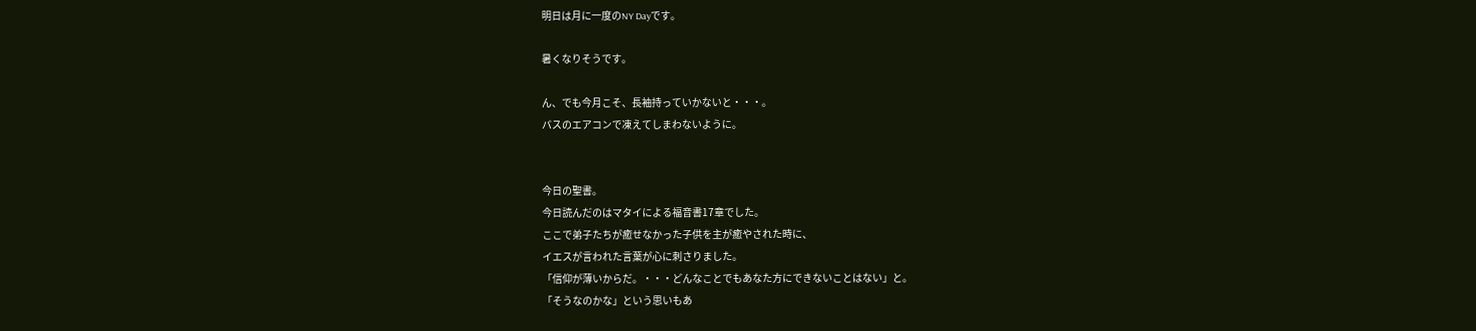明日は月に一度のNY Dayです。

暑くなりそうです。

ん、でも今月こそ、長袖持っていかないと・・・。
バスのエアコンで凍えてしまわないように。


今日の聖書。
今日読んだのはマタイによる福音書17章でした。
ここで弟子たちが癒せなかった子供を主が癒やされた時に、
イエスが言われた言葉が心に刺さりました。
「信仰が薄いからだ。・・・どんなことでもあなた方にできないことはない」と。
「そうなのかな」という思いもあ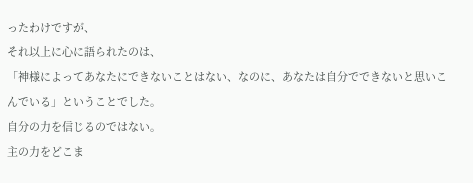ったわけですが、
それ以上に心に語られたのは、
「神様によってあなたにできないことはない、なのに、あなたは自分でできないと思いこんでいる」ということでした。
自分の力を信じるのではない。
主の力をどこま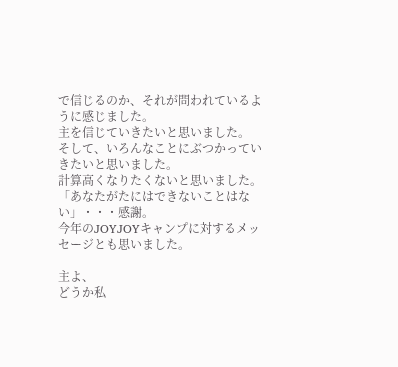で信じるのか、それが問われているように感じました。
主を信じていきたいと思いました。
そして、いろんなことにぶつかっていきたいと思いました。
計算高くなりたくないと思いました。
「あなたがたにはできないことはない」・・・感謝。
今年のJOYJOYキャンプに対するメッセージとも思いました。

主よ、
どうか私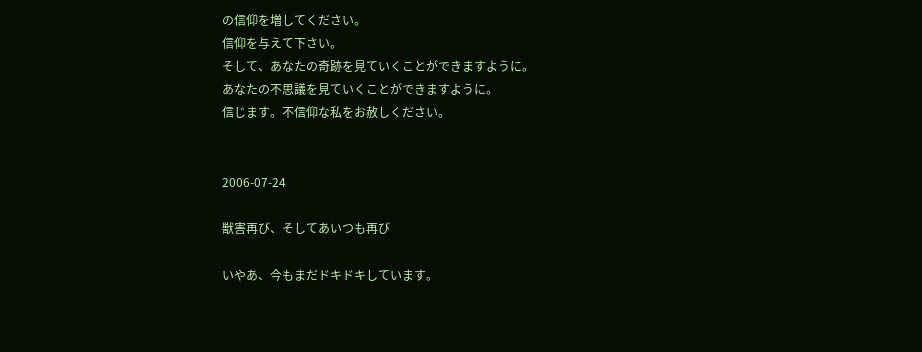の信仰を増してください。
信仰を与えて下さい。
そして、あなたの奇跡を見ていくことができますように。
あなたの不思議を見ていくことができますように。
信じます。不信仰な私をお赦しください。


2006-07-24

獣害再び、そしてあいつも再び

いやあ、今もまだドキドキしています。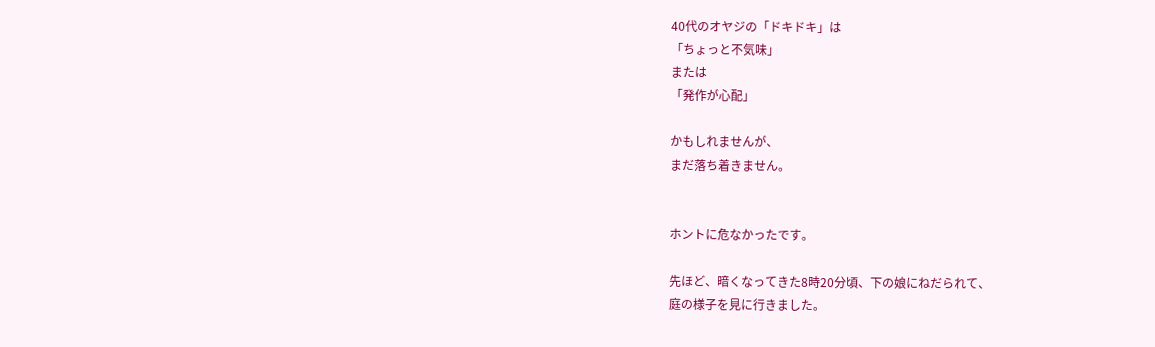40代のオヤジの「ドキドキ」は
「ちょっと不気味」
または
「発作が心配」

かもしれませんが、
まだ落ち着きません。


ホントに危なかったです。

先ほど、暗くなってきた8時20分頃、下の娘にねだられて、
庭の様子を見に行きました。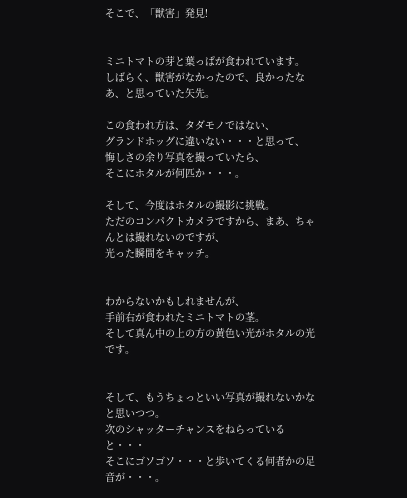そこで、「獣害」発見!


ミニトマトの芽と葉っぱが食われています。
しばらく、獣害がなかったので、良かったなあ、と思っていた矢先。

この食われ方は、タダモノではない、
グランドホッグに違いない・・・と思って、
悔しさの余り写真を撮っていたら、
そこにホタルが何匹か・・・。

そして、今度はホタルの撮影に挑戦。
ただのコンパクトカメラですから、まあ、ちゃんとは撮れないのですが、
光った瞬間をキャッチ。


わからないかもしれませんが、
手前右が食われたミニトマトの茎。
そして真ん中の上の方の黄色い光がホタルの光です。


そして、もうちょっといい写真が撮れないかなと思いつつ。
次のシャッターチャンスをねらっていると・・・
そこにゴソゴソ・・・と歩いてくる何者かの足音が・・・。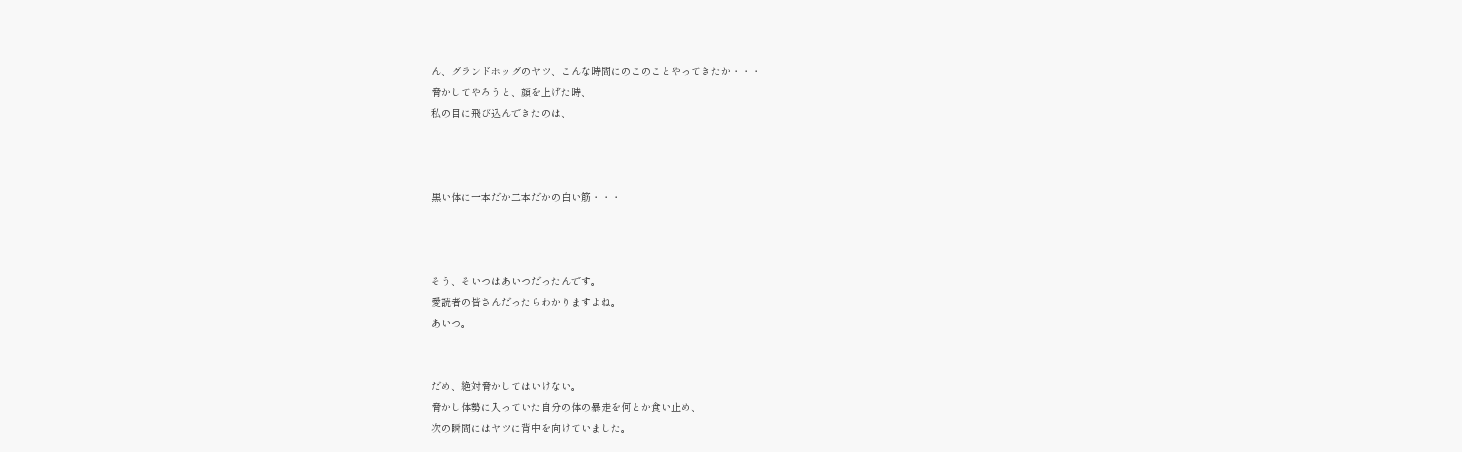ん、グランドホッグのヤツ、こんな時間にのこのことやってきたか・・・
脅かしてやろうと、顔を上げた時、
私の目に飛び込んできたのは、



黒い体に一本だか二本だかの白い筋・・・



そう、そいつはあいつだったんです。
愛読者の皆さんだったらわかりますよね。
あいつ。


だめ、絶対脅かしてはいけない。
脅かし体勢に入っていた自分の体の暴走を何とか食い止め、
次の瞬間にはヤツに背中を向けていました。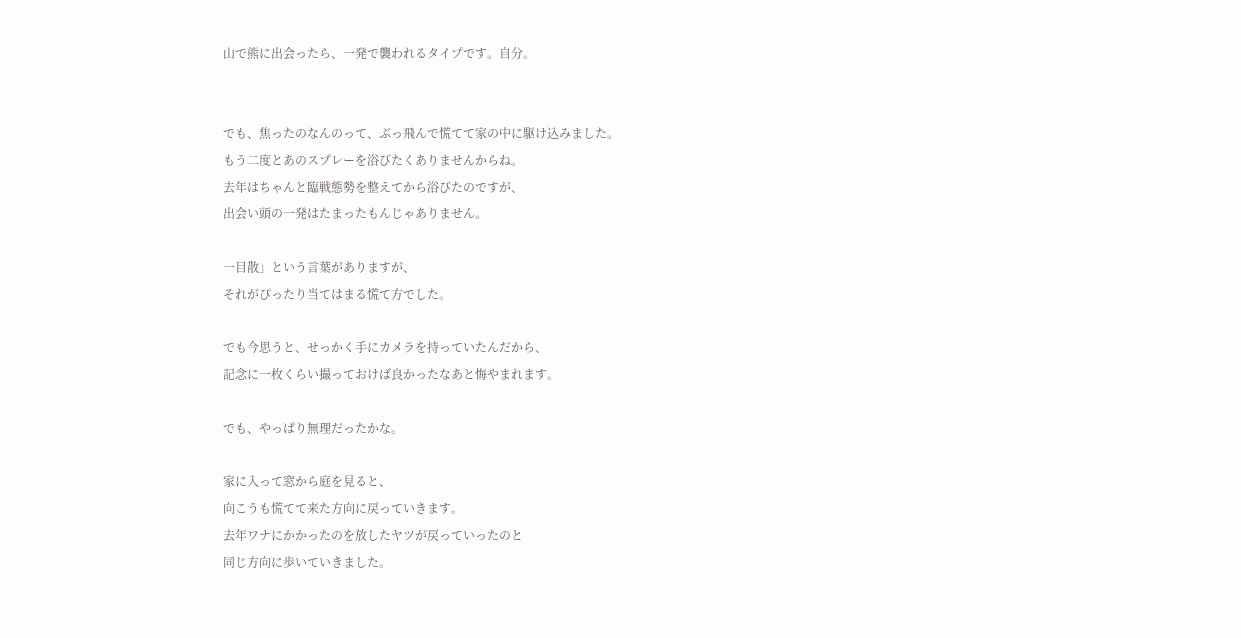山で熊に出会ったら、一発で襲われるタイプです。自分。


でも、焦ったのなんのって、ぶっ飛んで慌てて家の中に駆け込みました。
もう二度とあのスプレーを浴びたくありませんからね。
去年はちゃんと臨戦態勢を整えてから浴びたのですが、
出会い頭の一発はたまったもんじゃありません。

一目散」という言葉がありますが、
それがぴったり当てはまる慌て方でした。

でも今思うと、せっかく手にカメラを持っていたんだから、
記念に一枚くらい撮っておけば良かったなあと悔やまれます。

でも、やっぱり無理だったかな。

家に入って窓から庭を見ると、
向こうも慌てて来た方向に戻っていきます。
去年ワナにかかったのを放したヤツが戻っていったのと
同じ方向に歩いていきました。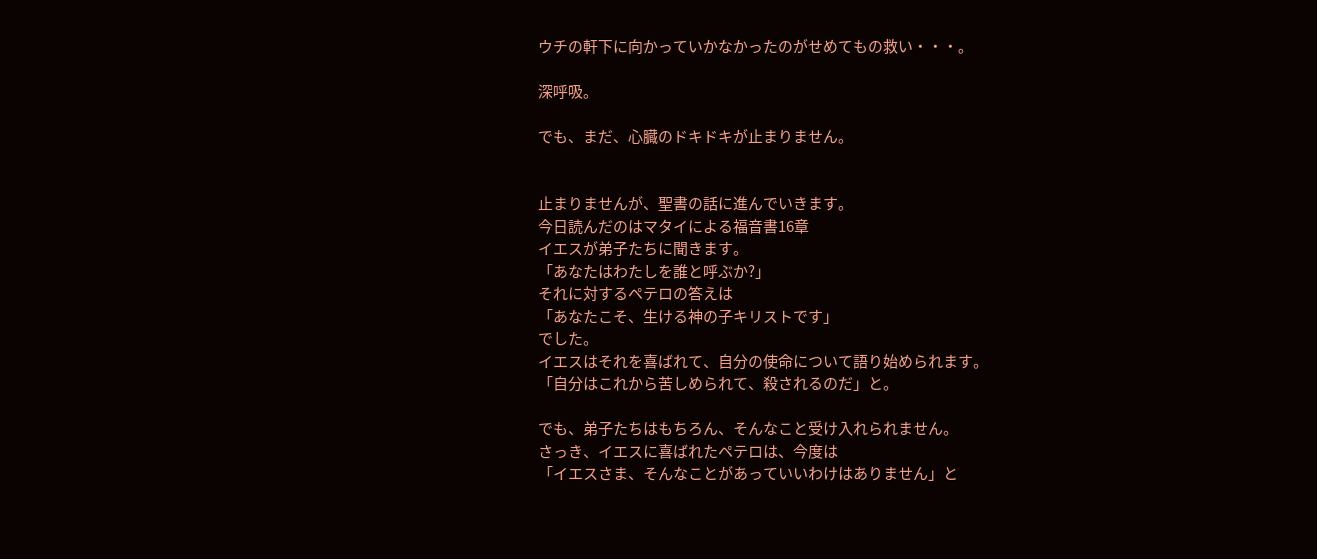ウチの軒下に向かっていかなかったのがせめてもの救い・・・。

深呼吸。

でも、まだ、心臓のドキドキが止まりません。


止まりませんが、聖書の話に進んでいきます。
今日読んだのはマタイによる福音書16章
イエスが弟子たちに聞きます。
「あなたはわたしを誰と呼ぶか?」
それに対するペテロの答えは
「あなたこそ、生ける神の子キリストです」
でした。
イエスはそれを喜ばれて、自分の使命について語り始められます。
「自分はこれから苦しめられて、殺されるのだ」と。

でも、弟子たちはもちろん、そんなこと受け入れられません。
さっき、イエスに喜ばれたペテロは、今度は
「イエスさま、そんなことがあっていいわけはありません」と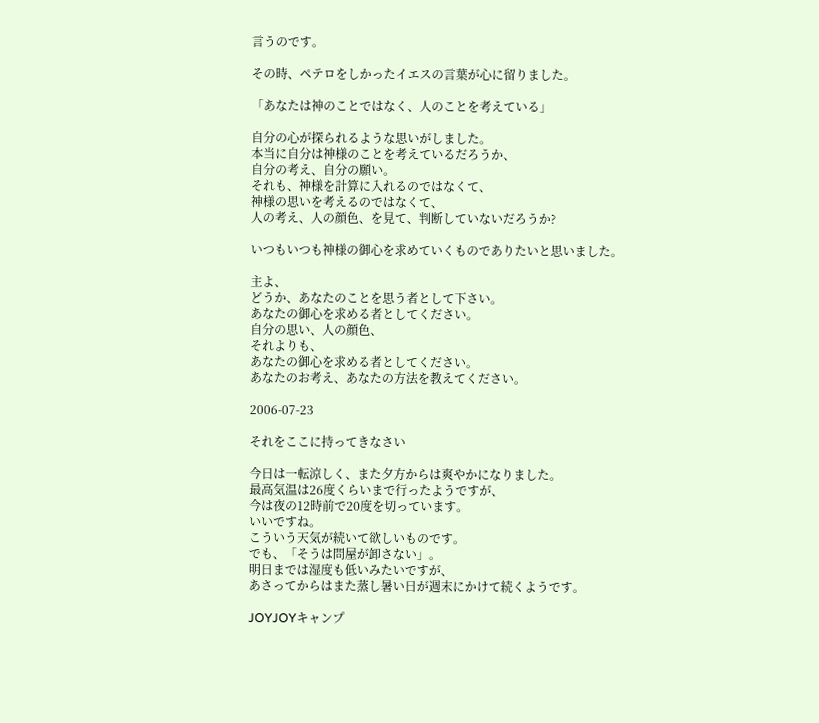言うのです。

その時、ペテロをしかったイエスの言葉が心に留りました。

「あなたは神のことではなく、人のことを考えている」

自分の心が探られるような思いがしました。
本当に自分は神様のことを考えているだろうか、
自分の考え、自分の願い。
それも、神様を計算に入れるのではなくて、
神様の思いを考えるのではなくて、
人の考え、人の顔色、を見て、判断していないだろうか?

いつもいつも神様の御心を求めていくものでありたいと思いました。

主よ、
どうか、あなたのことを思う者として下さい。
あなたの御心を求める者としてください。
自分の思い、人の顔色、
それよりも、
あなたの御心を求める者としてください。
あなたのお考え、あなたの方法を教えてください。

2006-07-23

それをここに持ってきなさい

今日は一転涼しく、また夕方からは爽やかになりました。
最高気温は26度くらいまで行ったようですが、
今は夜の12時前で20度を切っています。
いいですね。
こういう天気が続いて欲しいものです。
でも、「そうは問屋が卸さない」。
明日までは湿度も低いみたいですが、
あさってからはまた蒸し暑い日が週末にかけて続くようです。

JOYJOYキャンプ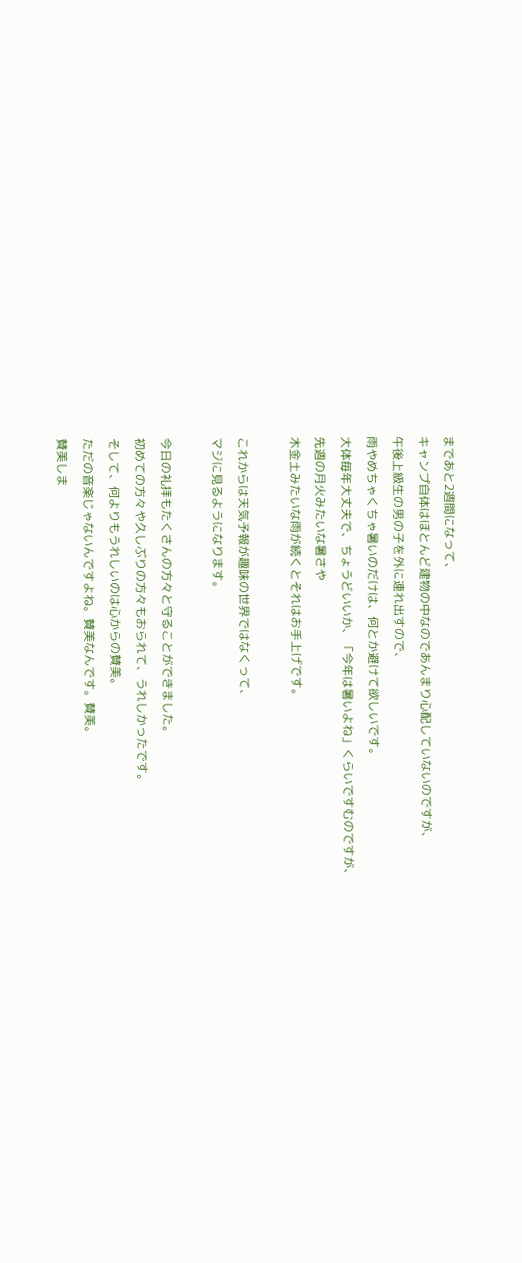まであと2週間になって、
キャンプ自体はほとんど建物の中なのであんまり心配していないのですが、
午後上級生の男の子を外に連れ出すので、
雨やめちゃくちゃ暑いのだけは、何とか避けて欲しいです。
大体毎年大丈夫で、ちょうどいいか、「今年は暑いよね」くらいですむのですが、
先週の月火みたいな暑さや
木金土みたいな雨が続くとそれはお手上げです。

これからは天気予報が趣味の世界ではなくって、
マジに見るようになります。

今日の礼拝もたくさんの方々と守ることができました。
初めての方々や久しぶりの方々もおられて、うれしかったです。
そして、何よりもうれしいのは心からの賛美。
ただの音楽じゃないんですよね。賛美なんです。賛美。
賛美しま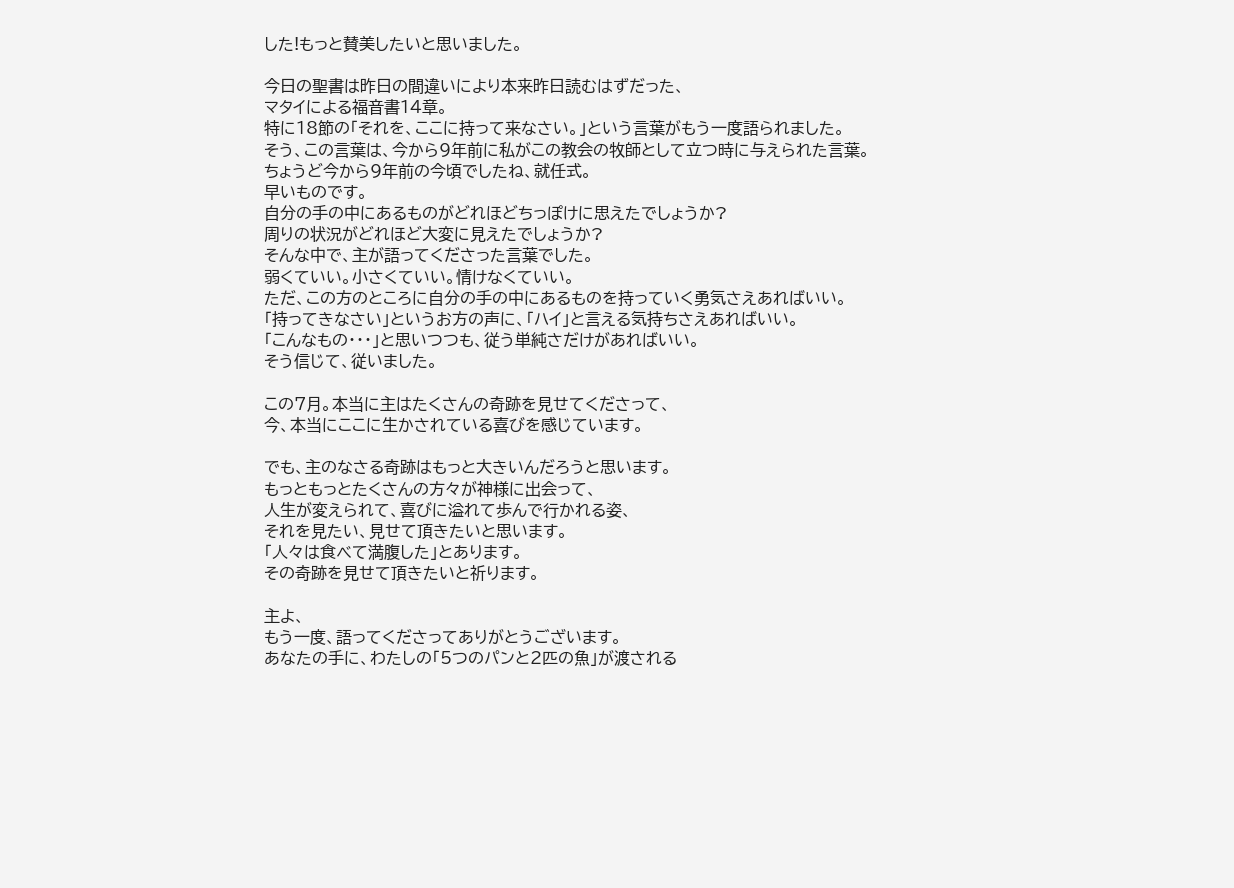した!もっと賛美したいと思いました。

今日の聖書は昨日の間違いにより本来昨日読むはずだった、
マタイによる福音書14章。
特に18節の「それを、ここに持って来なさい。」という言葉がもう一度語られました。
そう、この言葉は、今から9年前に私がこの教会の牧師として立つ時に与えられた言葉。
ちょうど今から9年前の今頃でしたね、就任式。
早いものです。
自分の手の中にあるものがどれほどちっぽけに思えたでしょうか?
周りの状況がどれほど大変に見えたでしょうか?
そんな中で、主が語ってくださった言葉でした。
弱くていい。小さくていい。情けなくていい。
ただ、この方のところに自分の手の中にあるものを持っていく勇気さえあればいい。
「持ってきなさい」というお方の声に、「ハイ」と言える気持ちさえあればいい。
「こんなもの・・・」と思いつつも、従う単純さだけがあればいい。
そう信じて、従いました。

この7月。本当に主はたくさんの奇跡を見せてくださって、
今、本当にここに生かされている喜びを感じています。

でも、主のなさる奇跡はもっと大きいんだろうと思います。
もっともっとたくさんの方々が神様に出会って、
人生が変えられて、喜びに溢れて歩んで行かれる姿、
それを見たい、見せて頂きたいと思います。
「人々は食べて満腹した」とあります。
その奇跡を見せて頂きたいと祈ります。

主よ、
もう一度、語ってくださってありがとうございます。
あなたの手に、わたしの「5つのパンと2匹の魚」が渡される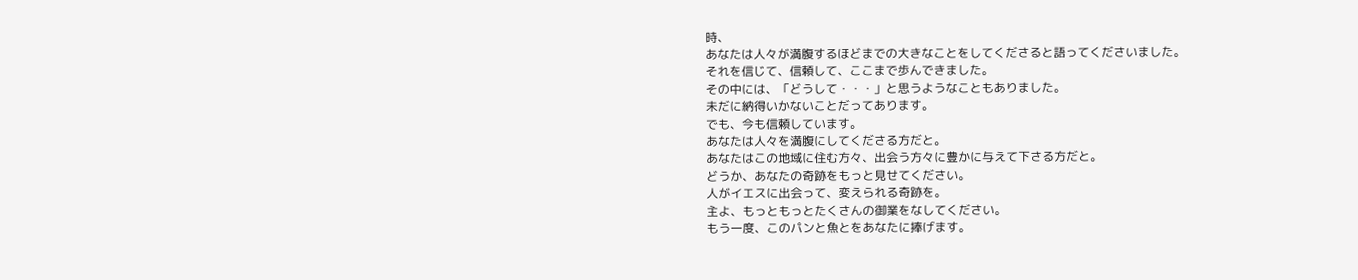時、
あなたは人々が満腹するほどまでの大きなことをしてくださると語ってくださいました。
それを信じて、信頼して、ここまで歩んできました。
その中には、「どうして・・・」と思うようなこともありました。
未だに納得いかないことだってあります。
でも、今も信頼しています。
あなたは人々を満腹にしてくださる方だと。
あなたはこの地域に住む方々、出会う方々に豊かに与えて下さる方だと。
どうか、あなたの奇跡をもっと見せてください。
人がイエスに出会って、変えられる奇跡を。
主よ、もっともっとたくさんの御業をなしてください。
もう一度、このパンと魚とをあなたに捧げます。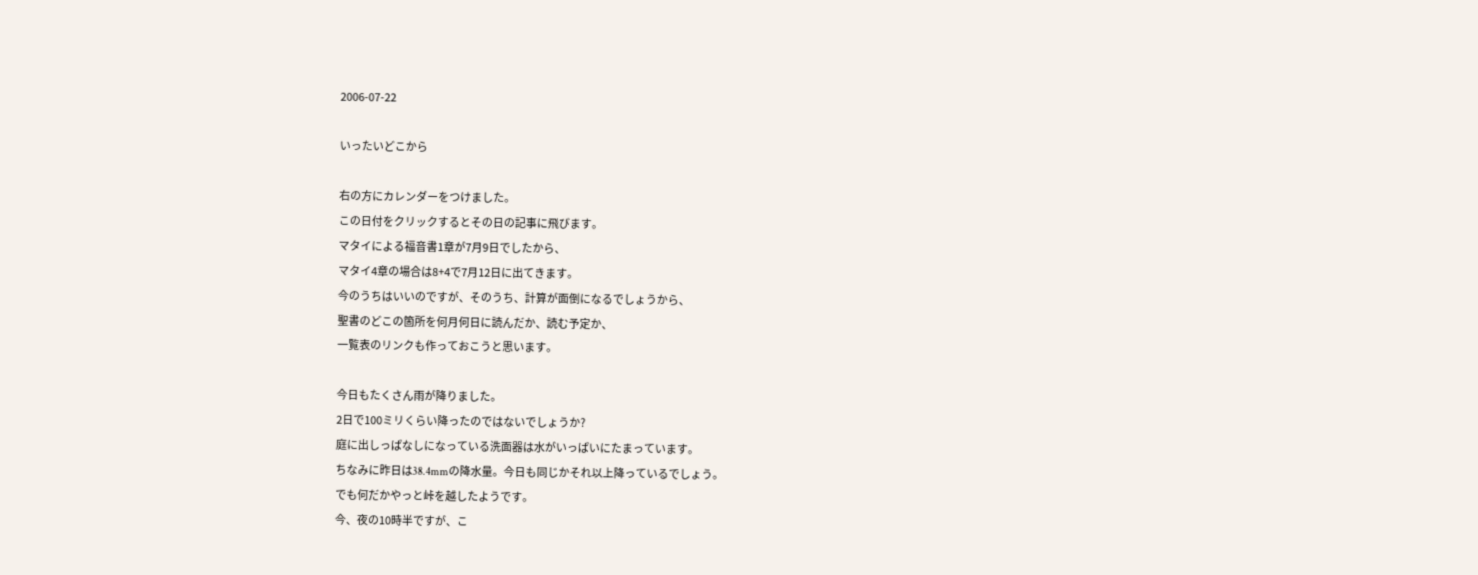2006-07-22

いったいどこから

右の方にカレンダーをつけました。
この日付をクリックするとその日の記事に飛びます。
マタイによる福音書1章が7月9日でしたから、
マタイ4章の場合は8+4で7月12日に出てきます。
今のうちはいいのですが、そのうち、計算が面倒になるでしょうから、
聖書のどこの箇所を何月何日に読んだか、読む予定か、
一覧表のリンクも作っておこうと思います。

今日もたくさん雨が降りました。
2日で100ミリくらい降ったのではないでしょうか?
庭に出しっぱなしになっている洗面器は水がいっぱいにたまっています。
ちなみに昨日は38.4mmの降水量。今日も同じかそれ以上降っているでしょう。
でも何だかやっと峠を越したようです。
今、夜の10時半ですが、こ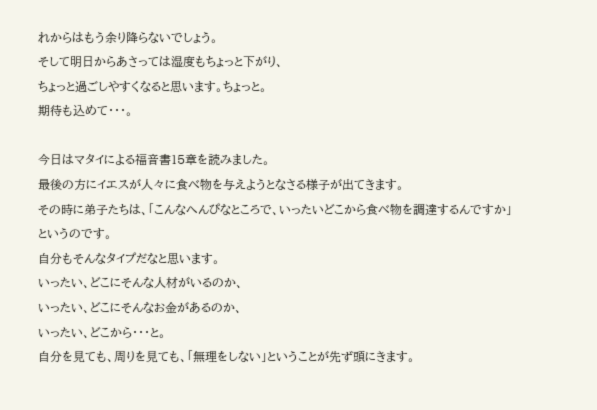れからはもう余り降らないでしょう。
そして明日からあさっては湿度もちょっと下がり、
ちょっと過ごしやすくなると思います。ちょっと。
期待も込めて・・・。

今日はマタイによる福音書15章を読みました。
最後の方にイエスが人々に食べ物を与えようとなさる様子が出てきます。
その時に弟子たちは、「こんなへんぴなところで、いったいどこから食べ物を調達するんですか」
というのです。
自分もそんなタイプだなと思います。
いったい、どこにそんな人材がいるのか、
いったい、どこにそんなお金があるのか、
いったい、どこから・・・と。
自分を見ても、周りを見ても、「無理をしない」ということが先ず頭にきます。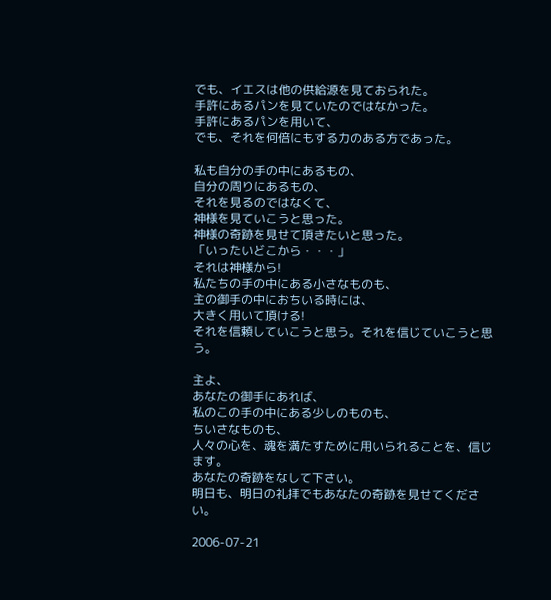でも、イエスは他の供給源を見ておられた。
手許にあるパンを見ていたのではなかった。
手許にあるパンを用いて、
でも、それを何倍にもする力のある方であった。

私も自分の手の中にあるもの、
自分の周りにあるもの、
それを見るのではなくて、
神様を見ていこうと思った。
神様の奇跡を見せて頂きたいと思った。
「いったいどこから・・・」
それは神様から!
私たちの手の中にある小さなものも、
主の御手の中におちいる時には、
大きく用いて頂ける!
それを信頼していこうと思う。それを信じていこうと思う。

主よ、
あなたの御手にあれば、
私のこの手の中にある少しのものも、
ちいさなものも、
人々の心を、魂を満たすために用いられることを、信じます。
あなたの奇跡をなして下さい。
明日も、明日の礼拝でもあなたの奇跡を見せてください。

2006-07-21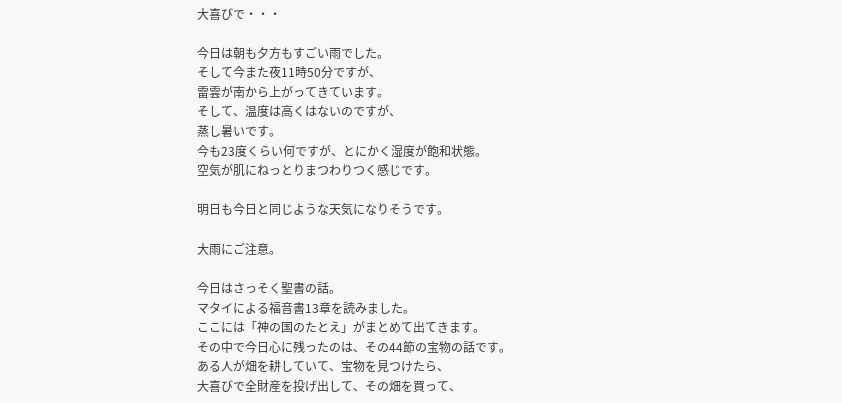大喜びで・・・

今日は朝も夕方もすごい雨でした。
そして今また夜11時50分ですが、
雷雲が南から上がってきています。
そして、温度は高くはないのですが、
蒸し暑いです。
今も23度くらい何ですが、とにかく湿度が飽和状態。
空気が肌にねっとりまつわりつく感じです。

明日も今日と同じような天気になりそうです。

大雨にご注意。

今日はさっそく聖書の話。
マタイによる福音書13章を読みました。
ここには「神の国のたとえ」がまとめて出てきます。
その中で今日心に残ったのは、その44節の宝物の話です。
ある人が畑を耕していて、宝物を見つけたら、
大喜びで全財産を投げ出して、その畑を買って、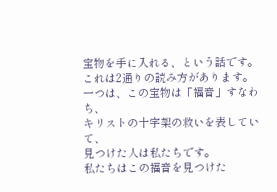宝物を手に入れる、という話です。
これは2通りの読み方があります。
一つは、この宝物は「福音」すなわち、
キリストの十字架の救いを表していて、
見つけた人は私たちです。
私たちはこの福音を見つけた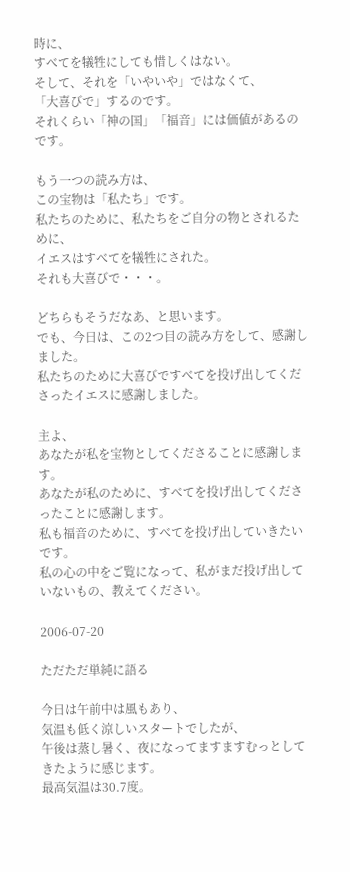時に、
すべてを犠牲にしても惜しくはない。
そして、それを「いやいや」ではなくて、
「大喜びで」するのです。
それくらい「神の国」「福音」には価値があるのです。

もう一つの読み方は、
この宝物は「私たち」です。
私たちのために、私たちをご自分の物とされるために、
イエスはすべてを犠牲にされた。
それも大喜びで・・・。

どちらもそうだなあ、と思います。
でも、今日は、この2つ目の読み方をして、感謝しました。
私たちのために大喜びですべてを投げ出してくださったイエスに感謝しました。

主よ、
あなたが私を宝物としてくださることに感謝します。
あなたが私のために、すべてを投げ出してくださったことに感謝します。
私も福音のために、すべてを投げ出していきたいです。
私の心の中をご覧になって、私がまだ投げ出していないもの、教えてください。

2006-07-20

ただただ単純に語る

今日は午前中は風もあり、
気温も低く涼しいスタートでしたが、
午後は蒸し暑く、夜になってますますむっとしてきたように感じます。
最高気温は30.7度。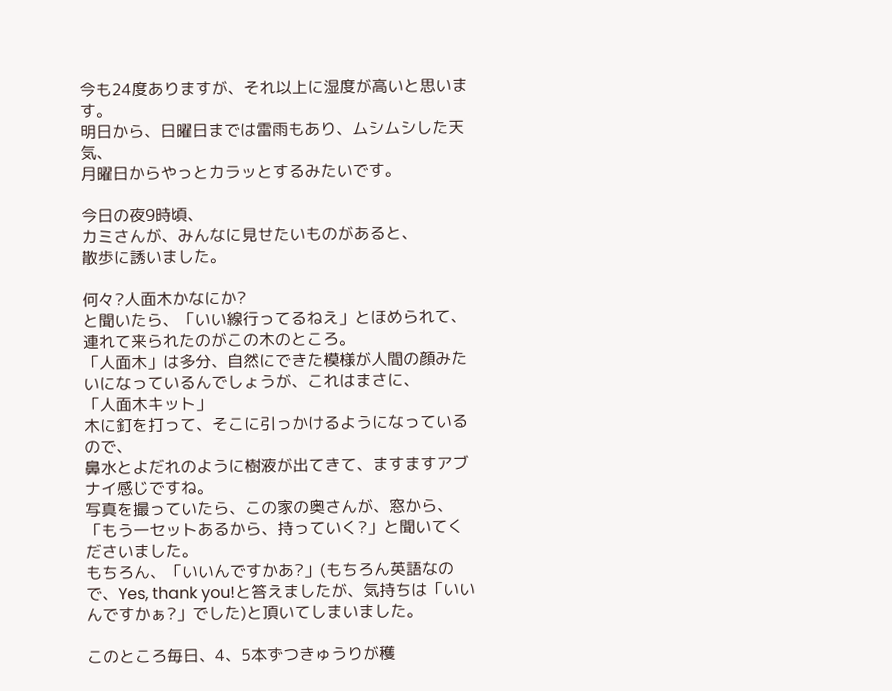今も24度ありますが、それ以上に湿度が高いと思います。
明日から、日曜日までは雷雨もあり、ムシムシした天気、
月曜日からやっとカラッとするみたいです。

今日の夜9時頃、
カミさんが、みんなに見せたいものがあると、
散歩に誘いました。

何々?人面木かなにか?
と聞いたら、「いい線行ってるねえ」とほめられて、
連れて来られたのがこの木のところ。
「人面木」は多分、自然にできた模様が人間の顔みたいになっているんでしょうが、これはまさに、
「人面木キット」
木に釘を打って、そこに引っかけるようになっているので、
鼻水とよだれのように樹液が出てきて、ますますアブナイ感じですね。
写真を撮っていたら、この家の奥さんが、窓から、
「もう一セットあるから、持っていく?」と聞いてくださいました。
もちろん、「いいんですかあ?」(もちろん英語なので、Yes, thank you!と答えましたが、気持ちは「いいんですかぁ?」でした)と頂いてしまいました。

このところ毎日、4、5本ずつきゅうりが穫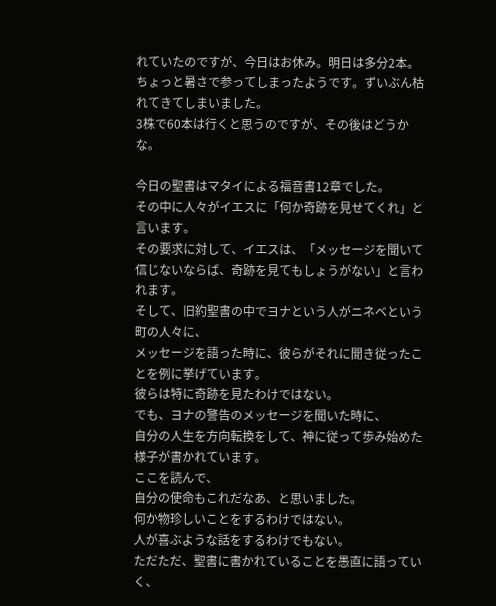れていたのですが、今日はお休み。明日は多分2本。
ちょっと暑さで参ってしまったようです。ずいぶん枯れてきてしまいました。
3株で60本は行くと思うのですが、その後はどうかな。

今日の聖書はマタイによる福音書12章でした。
その中に人々がイエスに「何か奇跡を見せてくれ」と言います。
その要求に対して、イエスは、「メッセージを聞いて信じないならば、奇跡を見てもしょうがない」と言われます。
そして、旧約聖書の中でヨナという人がニネベという町の人々に、
メッセージを語った時に、彼らがそれに聞き従ったことを例に挙げています。
彼らは特に奇跡を見たわけではない。
でも、ヨナの警告のメッセージを聞いた時に、
自分の人生を方向転換をして、神に従って歩み始めた様子が書かれています。
ここを読んで、
自分の使命もこれだなあ、と思いました。
何か物珍しいことをするわけではない。
人が喜ぶような話をするわけでもない。
ただただ、聖書に書かれていることを愚直に語っていく、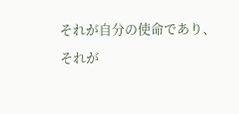それが自分の使命であり、
それが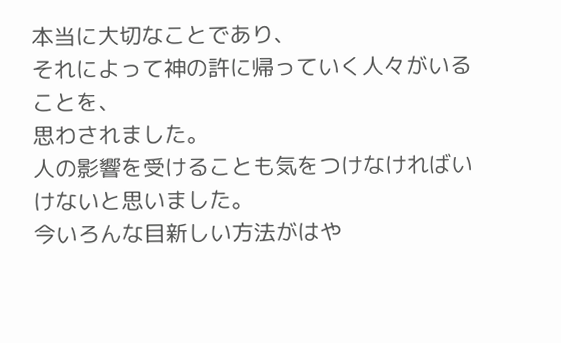本当に大切なことであり、
それによって神の許に帰っていく人々がいることを、
思わされました。
人の影響を受けることも気をつけなければいけないと思いました。
今いろんな目新しい方法がはや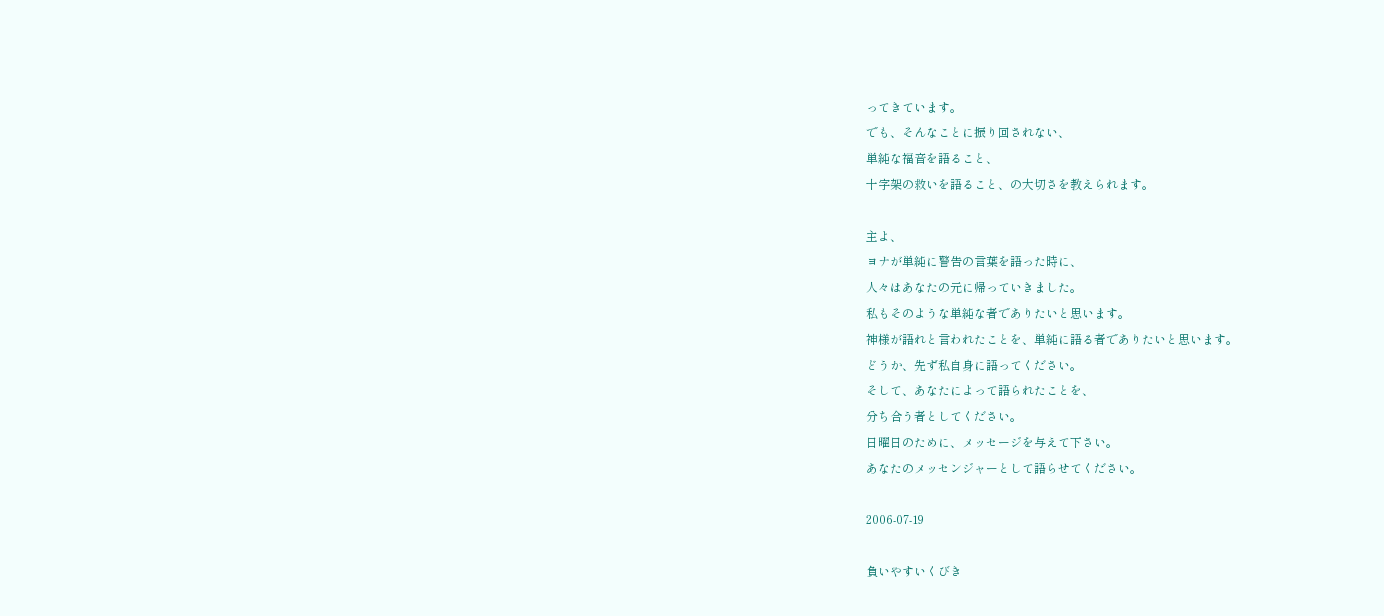ってきています。
でも、そんなことに振り回されない、
単純な福音を語ること、
十字架の救いを語ること、の大切さを教えられます。

主よ、
ヨナが単純に警告の言葉を語った時に、
人々はあなたの元に帰っていきました。
私もそのような単純な者でありたいと思います。
神様が語れと言われたことを、単純に語る者でありたいと思います。
どうか、先ず私自身に語ってください。
そして、あなたによって語られたことを、
分ち合う者としてください。
日曜日のために、メッセージを与えて下さい。
あなたのメッセンジャーとして語らせてください。

2006-07-19

負いやすいくびき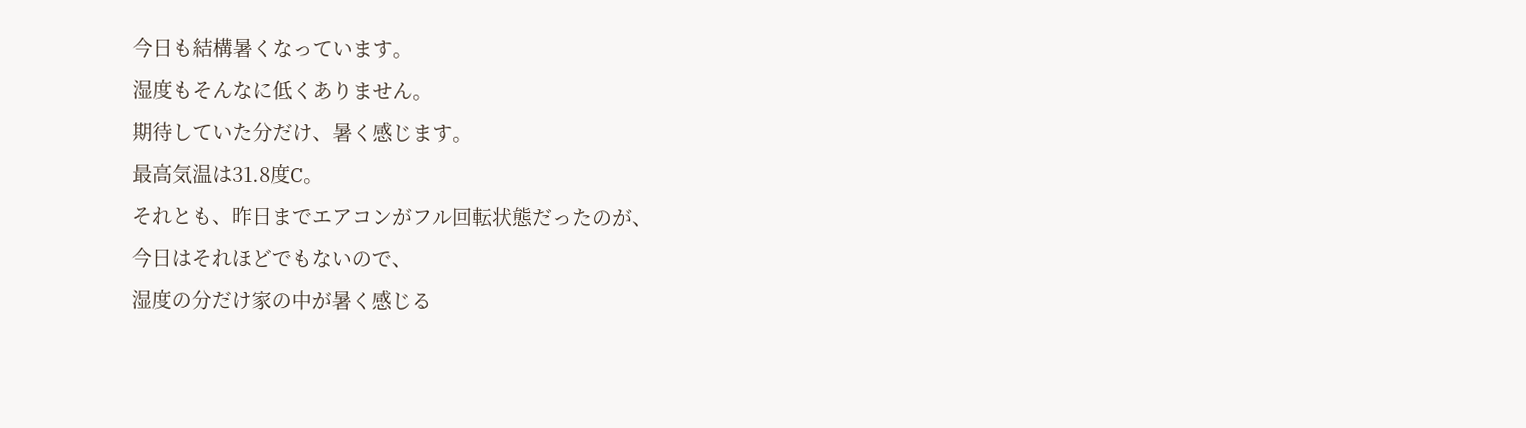今日も結構暑くなっています。
湿度もそんなに低くありません。
期待していた分だけ、暑く感じます。
最高気温は31.8度C。
それとも、昨日までエアコンがフル回転状態だったのが、
今日はそれほどでもないので、
湿度の分だけ家の中が暑く感じる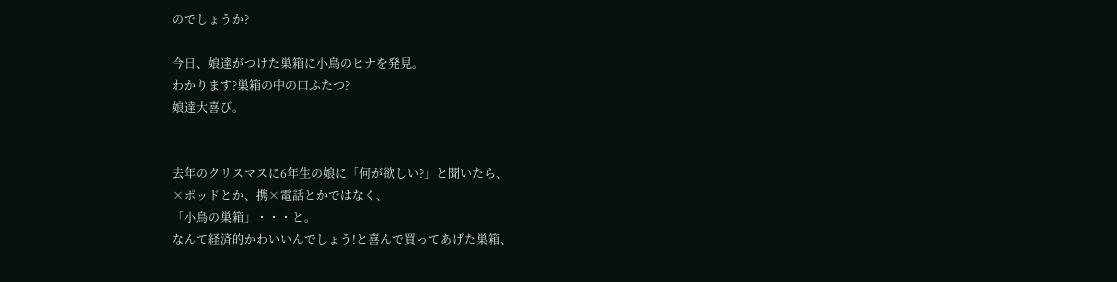のでしょうか?

今日、娘達がつけた巣箱に小鳥のヒナを発見。
わかります?巣箱の中の口ふたつ?
娘達大喜び。


去年のクリスマスに6年生の娘に「何が欲しい?」と聞いたら、
×ポッドとか、携×電話とかではなく、
「小鳥の巣箱」・・・と。
なんて経済的かわいいんでしょう!と喜んで買ってあげた巣箱、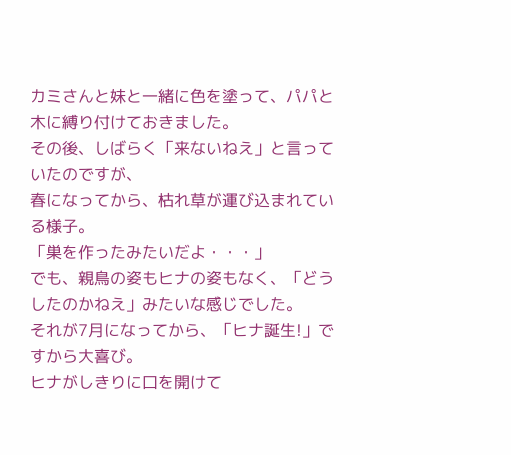カミさんと妹と一緒に色を塗って、パパと木に縛り付けておきました。
その後、しばらく「来ないねえ」と言っていたのですが、
春になってから、枯れ草が運び込まれている様子。
「巣を作ったみたいだよ・・・」
でも、親鳥の姿もヒナの姿もなく、「どうしたのかねえ」みたいな感じでした。
それが7月になってから、「ヒナ誕生!」ですから大喜び。
ヒナがしきりに口を開けて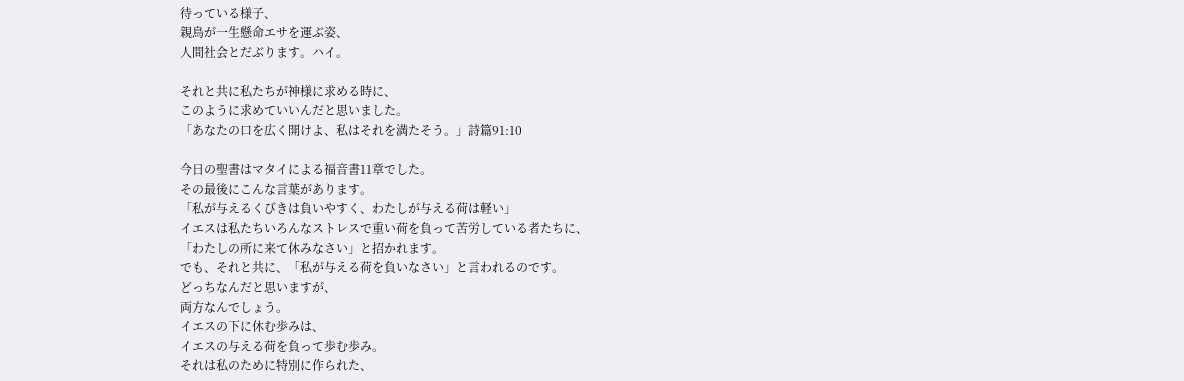待っている様子、
親鳥が一生懸命エサを運ぶ姿、
人間社会とだぶります。ハイ。

それと共に私たちが神様に求める時に、
このように求めていいんだと思いました。
「あなたの口を広く開けよ、私はそれを満たそう。」詩篇91:10

今日の聖書はマタイによる福音書11章でした。
その最後にこんな言葉があります。
「私が与えるくびきは負いやすく、わたしが与える荷は軽い」
イエスは私たちいろんなストレスで重い荷を負って苦労している者たちに、
「わたしの所に来て休みなさい」と招かれます。
でも、それと共に、「私が与える荷を負いなさい」と言われるのです。
どっちなんだと思いますが、
両方なんでしょう。
イエスの下に休む歩みは、
イエスの与える荷を負って歩む歩み。
それは私のために特別に作られた、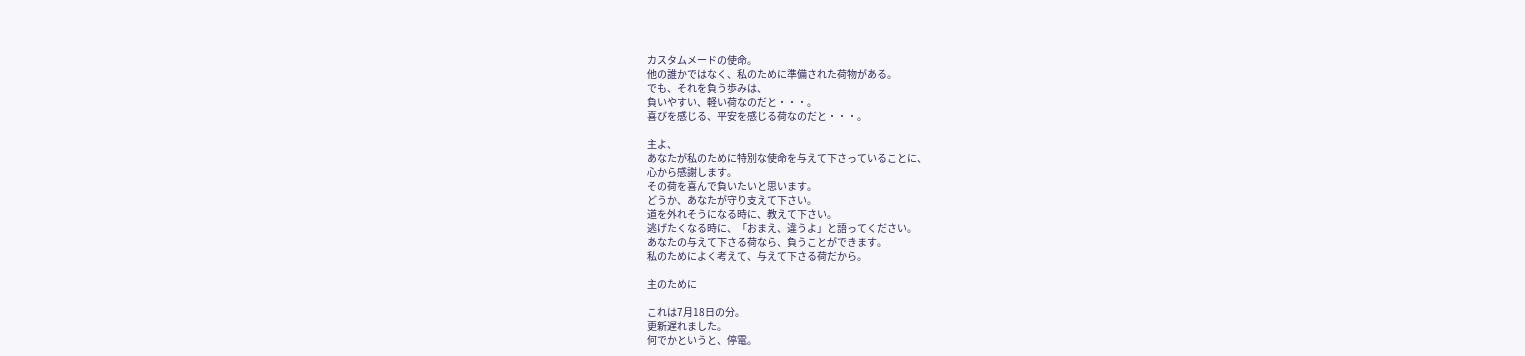カスタムメードの使命。
他の誰かではなく、私のために準備された荷物がある。
でも、それを負う歩みは、
負いやすい、軽い荷なのだと・・・。
喜びを感じる、平安を感じる荷なのだと・・・。

主よ、
あなたが私のために特別な使命を与えて下さっていることに、
心から感謝します。
その荷を喜んで負いたいと思います。
どうか、あなたが守り支えて下さい。
道を外れそうになる時に、教えて下さい。
逃げたくなる時に、「おまえ、違うよ」と語ってください。
あなたの与えて下さる荷なら、負うことができます。
私のためによく考えて、与えて下さる荷だから。

主のために

これは7月18日の分。
更新遅れました。
何でかというと、停電。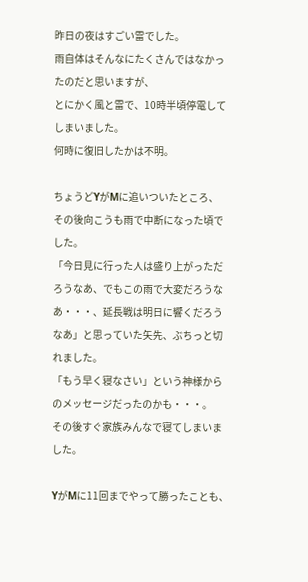昨日の夜はすごい雷でした。
雨自体はそんなにたくさんではなかったのだと思いますが、
とにかく風と雷で、10時半頃停電してしまいました。
何時に復旧したかは不明。

ちょうどYがMに追いついたところ、
その後向こうも雨で中断になった頃でした。
「今日見に行った人は盛り上がっただろうなあ、でもこの雨で大変だろうなあ・・・、延長戦は明日に響くだろうなあ」と思っていた矢先、ぶちっと切れました。
「もう早く寝なさい」という神様からのメッセージだったのかも・・・。
その後すぐ家族みんなで寝てしまいました。

YがMに11回までやって勝ったことも、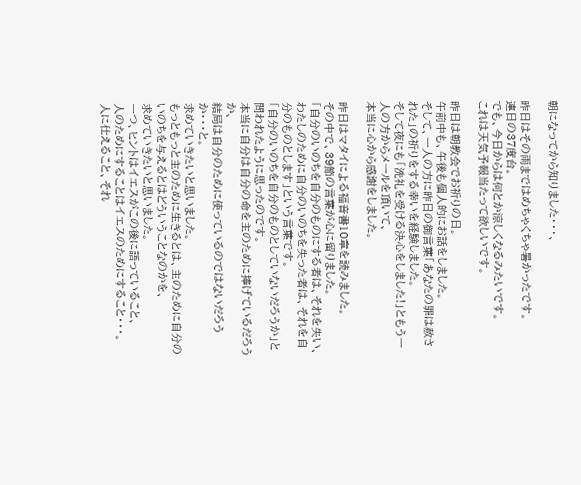朝になってから知りました・・・、

昨日はその雨まではめちゃくちゃ暑かったです。
連日の37度台。
でも、今日からは何とか涼しくなるみたいです。
これは天気予報当たって欲しいです。

昨日は朝教会でお祈りの日。
午前中も、午後も個人的にお話をしました。
そして、一人の方に昨日の御言葉「あなたの罪は赦された」の祈りをする幸いを経験しました。
そして夜にも「洗礼を受ける決心をしました!」ともう一人の方からメールを頂いて、
本当に心から感謝をしました。

昨日はマタイによる福音書10章を読みました。
その中で、39節の言葉が心に留りました。
「自分のいのちを自分のものにする者は、それを失い、わたしのために自分のいのちを失った者は、それを自分のものとします」という言葉です。
「自分のいのちを自分のものとしていないだろうか」と問われたように思ったのです。
本当に自分は自分の命を主のために捧げているだろうか、
結局は自分のために使っているのではないだろうか・・・と。
求めていきたいと思いました。
もっともっと主のために生きるとは、主のために自分のいのちを与えるとはどういうことなのかを、
求めていきたいと思いました。
一つ、ヒントはイエスがこの後に語っていること、
人のためにすることはイエスのためにすること・・・。
人に仕えること、それ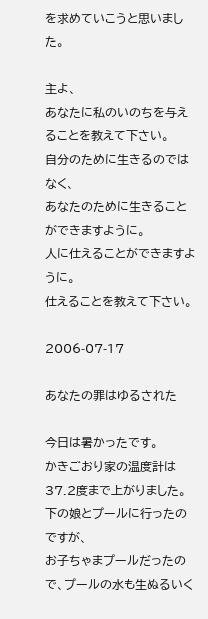を求めていこうと思いました。

主よ、
あなたに私のいのちを与えることを教えて下さい。
自分のために生きるのではなく、
あなたのために生きることができますように。
人に仕えることができますように。
仕えることを教えて下さい。

2006-07-17

あなたの罪はゆるされた

今日は暑かったです。
かきごおり家の温度計は37.2度まで上がりました。
下の娘とプールに行ったのですが、
お子ちゃまプールだったので、プールの水も生ぬるいく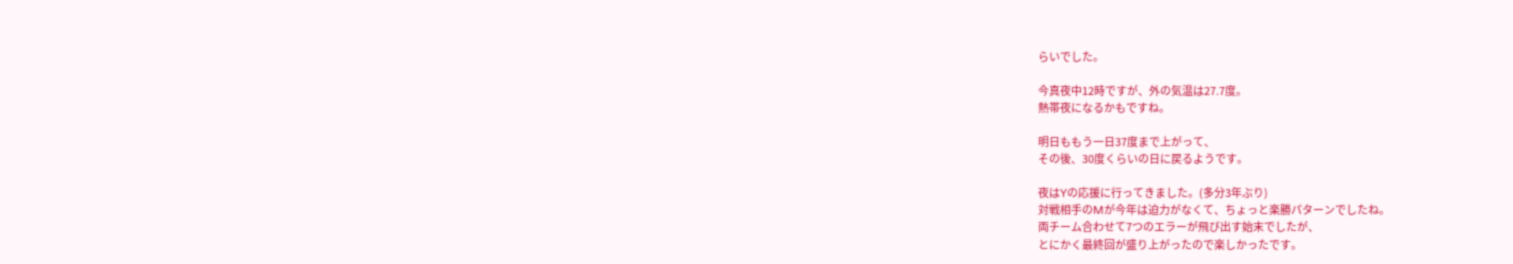らいでした。

今真夜中12時ですが、外の気温は27.7度。
熱帯夜になるかもですね。

明日ももう一日37度まで上がって、
その後、30度くらいの日に戻るようです。

夜はYの応援に行ってきました。(多分3年ぶり)
対戦相手のMが今年は迫力がなくて、ちょっと楽勝パターンでしたね。
両チーム合わせて7つのエラーが飛び出す始末でしたが、
とにかく最終回が盛り上がったので楽しかったです。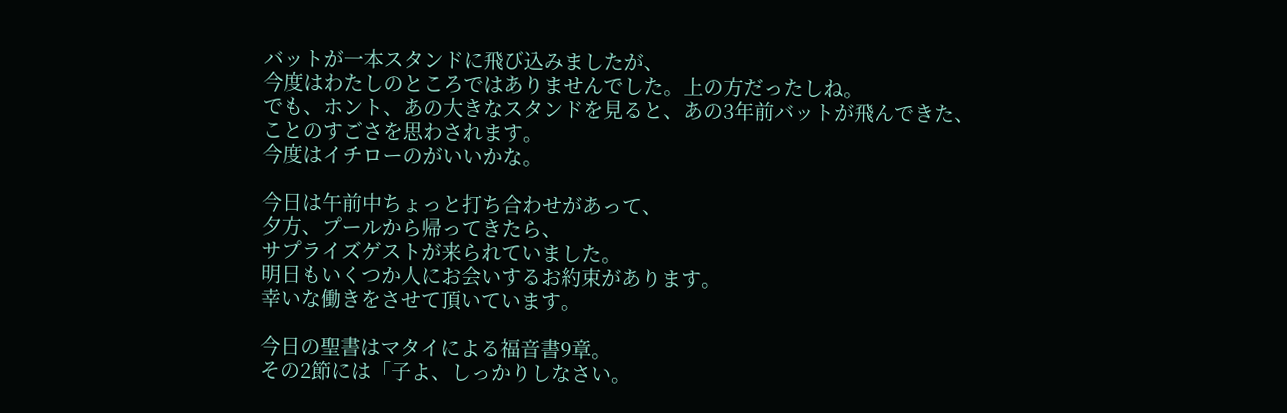バットが一本スタンドに飛び込みましたが、
今度はわたしのところではありませんでした。上の方だったしね。
でも、ホント、あの大きなスタンドを見ると、あの3年前バットが飛んできた、
ことのすごさを思わされます。
今度はイチローのがいいかな。

今日は午前中ちょっと打ち合わせがあって、
夕方、プールから帰ってきたら、
サプライズゲストが来られていました。
明日もいくつか人にお会いするお約束があります。
幸いな働きをさせて頂いています。

今日の聖書はマタイによる福音書9章。
その2節には「子よ、しっかりしなさい。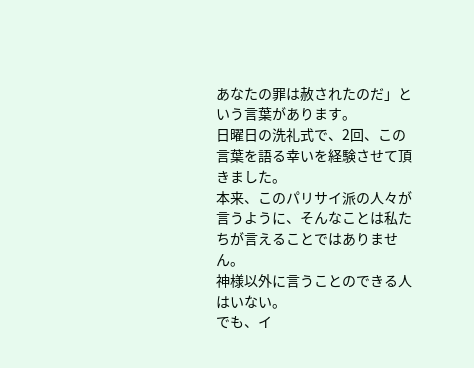あなたの罪は赦されたのだ」という言葉があります。
日曜日の洗礼式で、2回、この言葉を語る幸いを経験させて頂きました。
本来、このパリサイ派の人々が言うように、そんなことは私たちが言えることではありません。
神様以外に言うことのできる人はいない。
でも、イ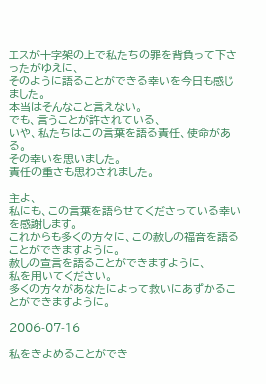エスが十字架の上で私たちの罪を背負って下さったがゆえに、
そのように語ることができる幸いを今日も感じました。
本当はそんなこと言えない。
でも、言うことが許されている、
いや、私たちはこの言葉を語る責任、使命がある。
その幸いを思いました。
責任の重さも思わされました。

主よ、
私にも、この言葉を語らせてくださっている幸いを感謝します。
これからも多くの方々に、この赦しの福音を語ることができますように。
赦しの宣言を語ることができますように、
私を用いてください。
多くの方々があなたによって救いにあずかることができますように。

2006-07-16

私をきよめることができ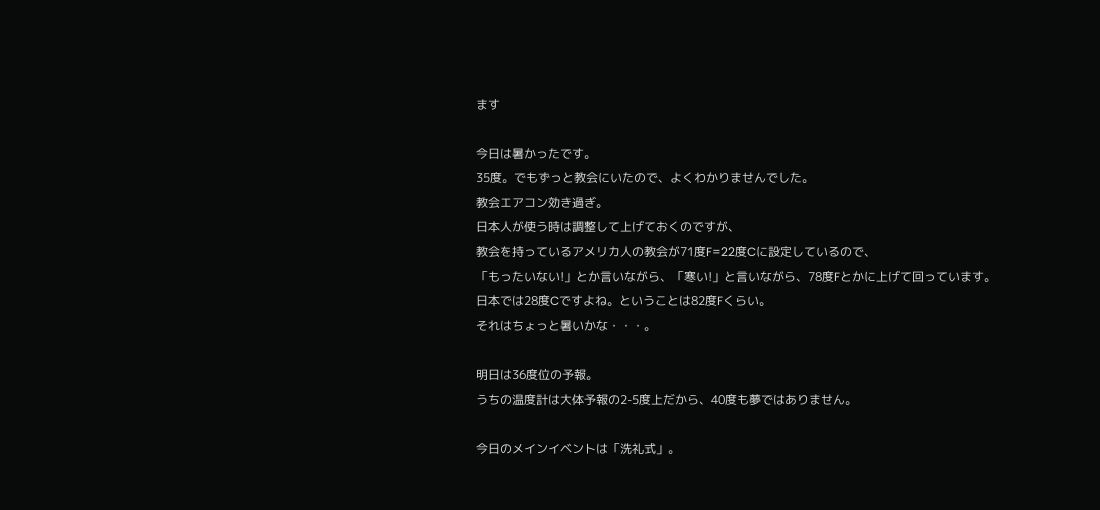ます

今日は暑かったです。
35度。でもずっと教会にいたので、よくわかりませんでした。
教会エアコン効き過ぎ。
日本人が使う時は調整して上げておくのですが、
教会を持っているアメリカ人の教会が71度F=22度Cに設定しているので、
「もったいない!」とか言いながら、「寒い!」と言いながら、78度Fとかに上げて回っています。
日本では28度Cですよね。ということは82度Fくらい。
それはちょっと暑いかな・・・。

明日は36度位の予報。
うちの温度計は大体予報の2-5度上だから、40度も夢ではありません。

今日のメインイベントは「洗礼式」。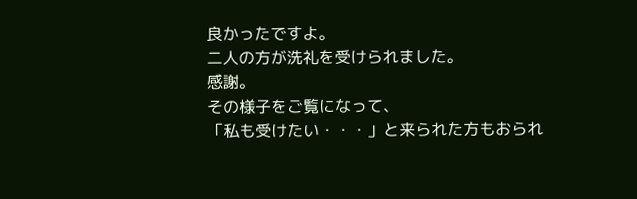良かったですよ。
二人の方が洗礼を受けられました。
感謝。
その様子をご覧になって、
「私も受けたい・・・」と来られた方もおられ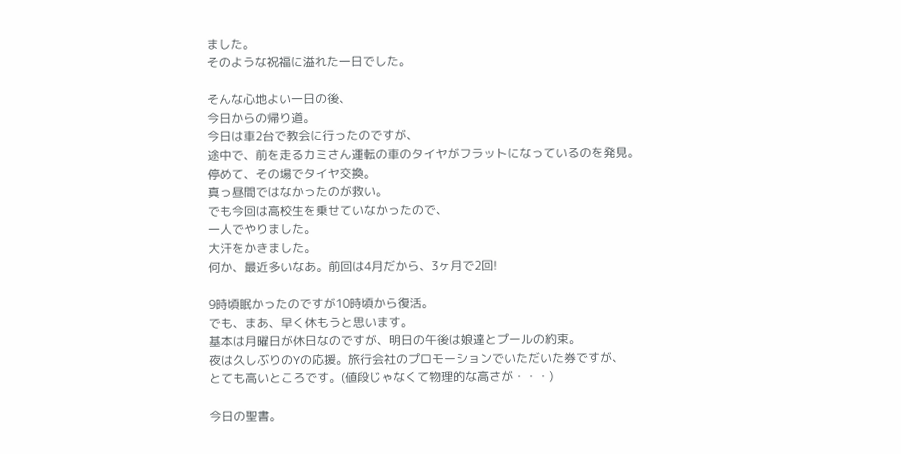ました。
そのような祝福に溢れた一日でした。

そんな心地よい一日の後、
今日からの帰り道。
今日は車2台で教会に行ったのですが、
途中で、前を走るカミさん運転の車のタイヤがフラットになっているのを発見。
停めて、その場でタイヤ交換。
真っ昼間ではなかったのが救い。
でも今回は高校生を乗せていなかったので、
一人でやりました。
大汗をかきました。
何か、最近多いなあ。前回は4月だから、3ヶ月で2回!

9時頃眠かったのですが10時頃から復活。
でも、まあ、早く休もうと思います。
基本は月曜日が休日なのですが、明日の午後は娘達とプールの約束。
夜は久しぶりのYの応援。旅行会社のプロモーションでいただいた券ですが、
とても高いところです。(値段じゃなくて物理的な高さが・・・)

今日の聖書。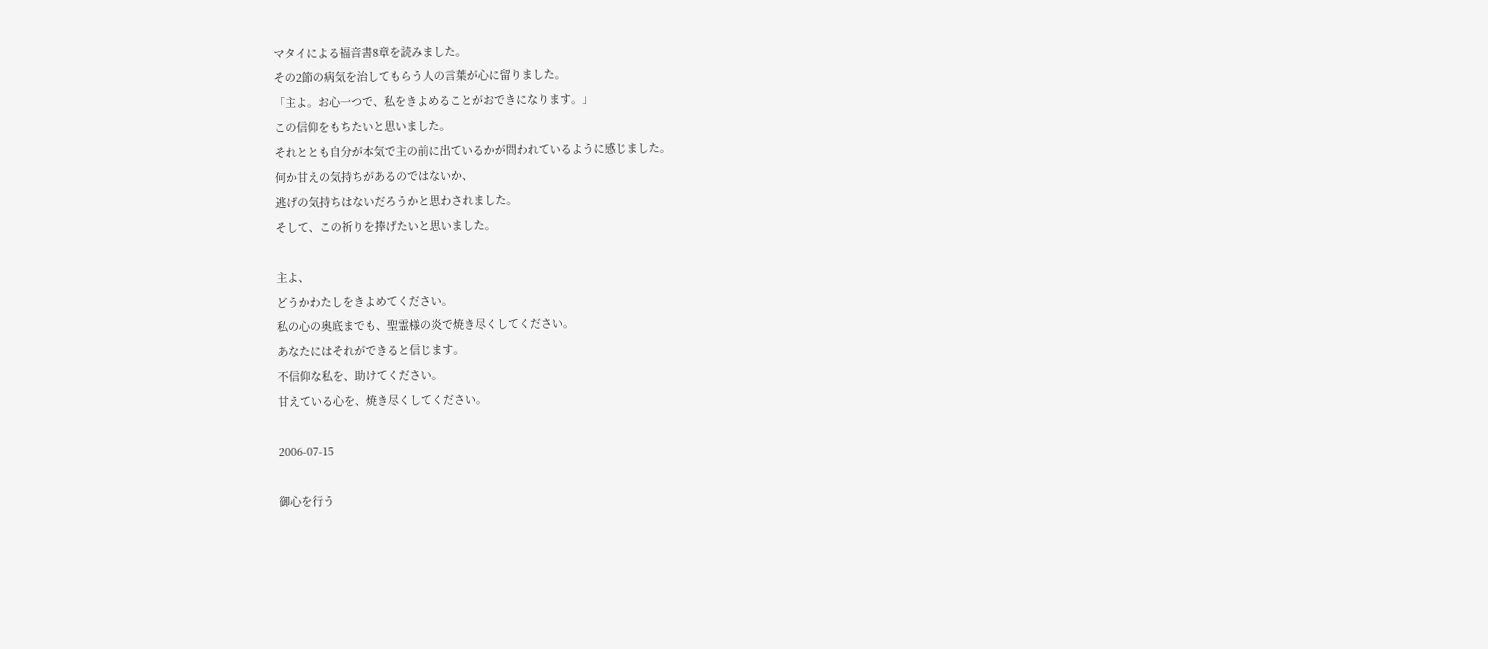マタイによる福音書8章を読みました。
その2節の病気を治してもらう人の言葉が心に留りました。
「主よ。お心一つで、私をきよめることがおできになります。」
この信仰をもちたいと思いました。
それととも自分が本気で主の前に出ているかが問われているように感じました。
何か甘えの気持ちがあるのではないか、
逃げの気持ちはないだろうかと思わされました。
そして、この祈りを捧げたいと思いました。

主よ、
どうかわたしをきよめてください。
私の心の奥底までも、聖霊様の炎で焼き尽くしてください。
あなたにはそれができると信じます。
不信仰な私を、助けてください。
甘えている心を、焼き尽くしてください。

2006-07-15

御心を行う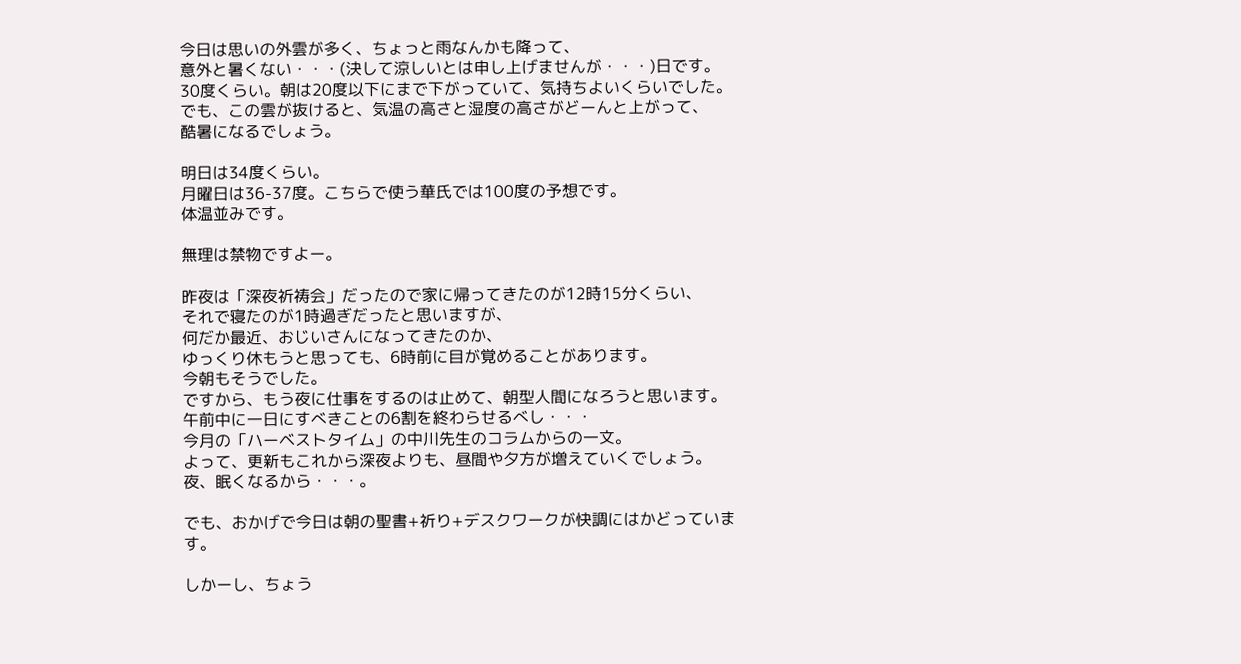今日は思いの外雲が多く、ちょっと雨なんかも降って、
意外と暑くない・・・(決して涼しいとは申し上げませんが・・・)日です。
30度くらい。朝は20度以下にまで下がっていて、気持ちよいくらいでした。
でも、この雲が抜けると、気温の高さと湿度の高さがどーんと上がって、
酷暑になるでしょう。

明日は34度くらい。
月曜日は36-37度。こちらで使う華氏では100度の予想です。
体温並みです。

無理は禁物ですよー。

昨夜は「深夜祈祷会」だったので家に帰ってきたのが12時15分くらい、
それで寝たのが1時過ぎだったと思いますが、
何だか最近、おじいさんになってきたのか、
ゆっくり休もうと思っても、6時前に目が覚めることがあります。
今朝もそうでした。
ですから、もう夜に仕事をするのは止めて、朝型人間になろうと思います。
午前中に一日にすべきことの6割を終わらせるべし・・・
今月の「ハーベストタイム」の中川先生のコラムからの一文。
よって、更新もこれから深夜よりも、昼間や夕方が増えていくでしょう。
夜、眠くなるから・・・。

でも、おかげで今日は朝の聖書+祈り+デスクワークが快調にはかどっています。

しかーし、ちょう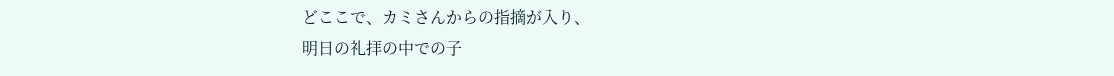どここで、カミさんからの指摘が入り、
明日の礼拝の中での子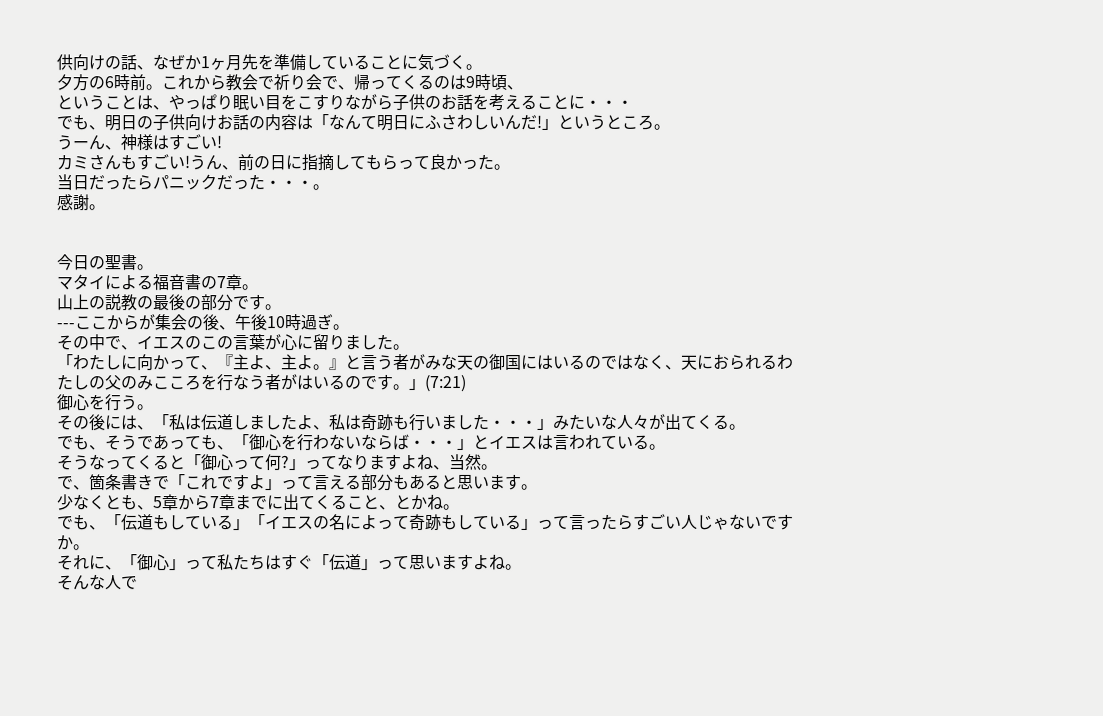供向けの話、なぜか1ヶ月先を準備していることに気づく。
夕方の6時前。これから教会で祈り会で、帰ってくるのは9時頃、
ということは、やっぱり眠い目をこすりながら子供のお話を考えることに・・・
でも、明日の子供向けお話の内容は「なんて明日にふさわしいんだ!」というところ。
うーん、神様はすごい!
カミさんもすごい!うん、前の日に指摘してもらって良かった。
当日だったらパニックだった・・・。
感謝。


今日の聖書。
マタイによる福音書の7章。
山上の説教の最後の部分です。
---ここからが集会の後、午後10時過ぎ。
その中で、イエスのこの言葉が心に留りました。
「わたしに向かって、『主よ、主よ。』と言う者がみな天の御国にはいるのではなく、天におられるわたしの父のみこころを行なう者がはいるのです。」(7:21)
御心を行う。
その後には、「私は伝道しましたよ、私は奇跡も行いました・・・」みたいな人々が出てくる。
でも、そうであっても、「御心を行わないならば・・・」とイエスは言われている。
そうなってくると「御心って何?」ってなりますよね、当然。
で、箇条書きで「これですよ」って言える部分もあると思います。
少なくとも、5章から7章までに出てくること、とかね。
でも、「伝道もしている」「イエスの名によって奇跡もしている」って言ったらすごい人じゃないですか。
それに、「御心」って私たちはすぐ「伝道」って思いますよね。
そんな人で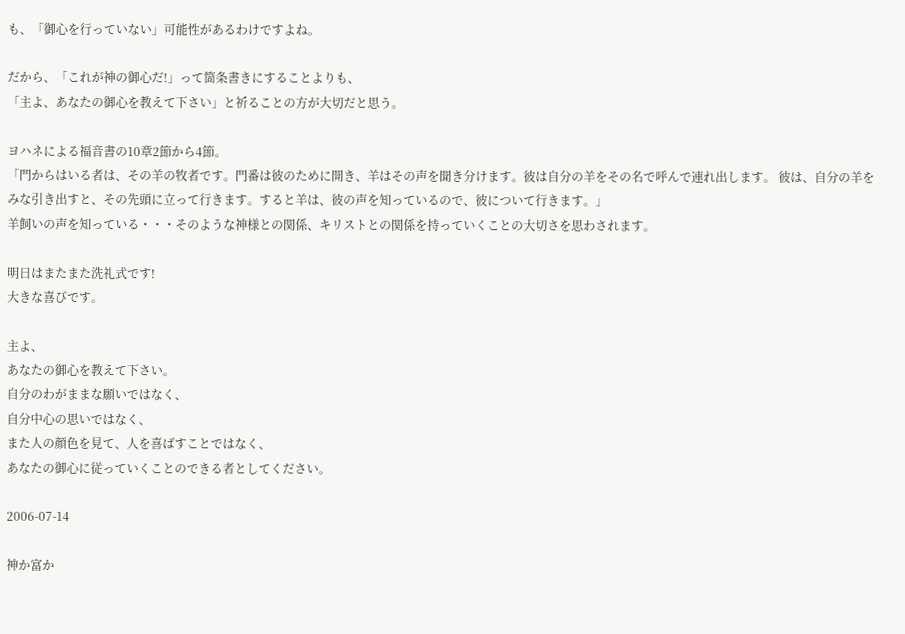も、「御心を行っていない」可能性があるわけですよね。

だから、「これが神の御心だ!」って箇条書きにすることよりも、
「主よ、あなたの御心を教えて下さい」と祈ることの方が大切だと思う。

ヨハネによる福音書の10章2節から4節。
「門からはいる者は、その羊の牧者です。門番は彼のために開き、羊はその声を聞き分けます。彼は自分の羊をその名で呼んで連れ出します。 彼は、自分の羊をみな引き出すと、その先頭に立って行きます。すると羊は、彼の声を知っているので、彼について行きます。」
羊飼いの声を知っている・・・そのような神様との関係、キリストとの関係を持っていくことの大切さを思わされます。

明日はまたまた洗礼式です!
大きな喜びです。

主よ、
あなたの御心を教えて下さい。
自分のわがままな願いではなく、
自分中心の思いではなく、
また人の顔色を見て、人を喜ばすことではなく、
あなたの御心に従っていくことのできる者としてください。

2006-07-14

神か富か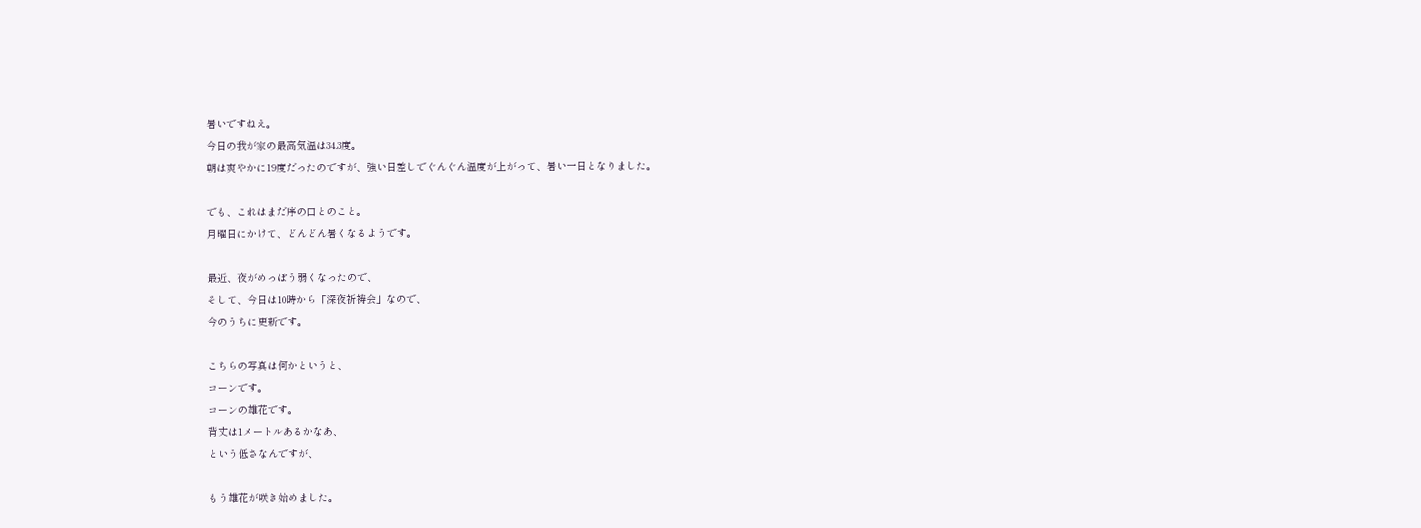暑いですねえ。
今日の我が家の最高気温は34.3度。
朝は爽やかに19度だったのですが、強い日差しでぐんぐん温度が上がって、暑い一日となりました。

でも、これはまだ序の口とのこと。
月曜日にかけて、どんどん暑くなるようです。

最近、夜がめっぽう弱くなったので、
そして、今日は10時から「深夜祈祷会」なので、
今のうちに更新です。

こちらの写真は何かというと、
コーンです。
コーンの雄花です。
背丈は1メートルあるかなあ、
という低さなんですが、

もう雄花が咲き始めました。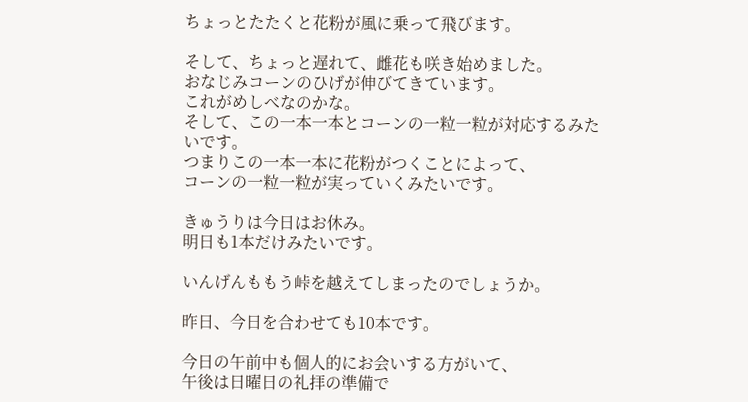ちょっとたたくと花粉が風に乗って飛びます。

そして、ちょっと遅れて、雌花も咲き始めました。
おなじみコーンのひげが伸びてきています。
これがめしべなのかな。
そして、この一本一本とコーンの一粒一粒が対応するみたいです。
つまりこの一本一本に花粉がつくことによって、
コーンの一粒一粒が実っていくみたいです。

きゅうりは今日はお休み。
明日も1本だけみたいです。

いんげんももう峠を越えてしまったのでしょうか。

昨日、今日を合わせても10本です。

今日の午前中も個人的にお会いする方がいて、
午後は日曜日の礼拝の準備で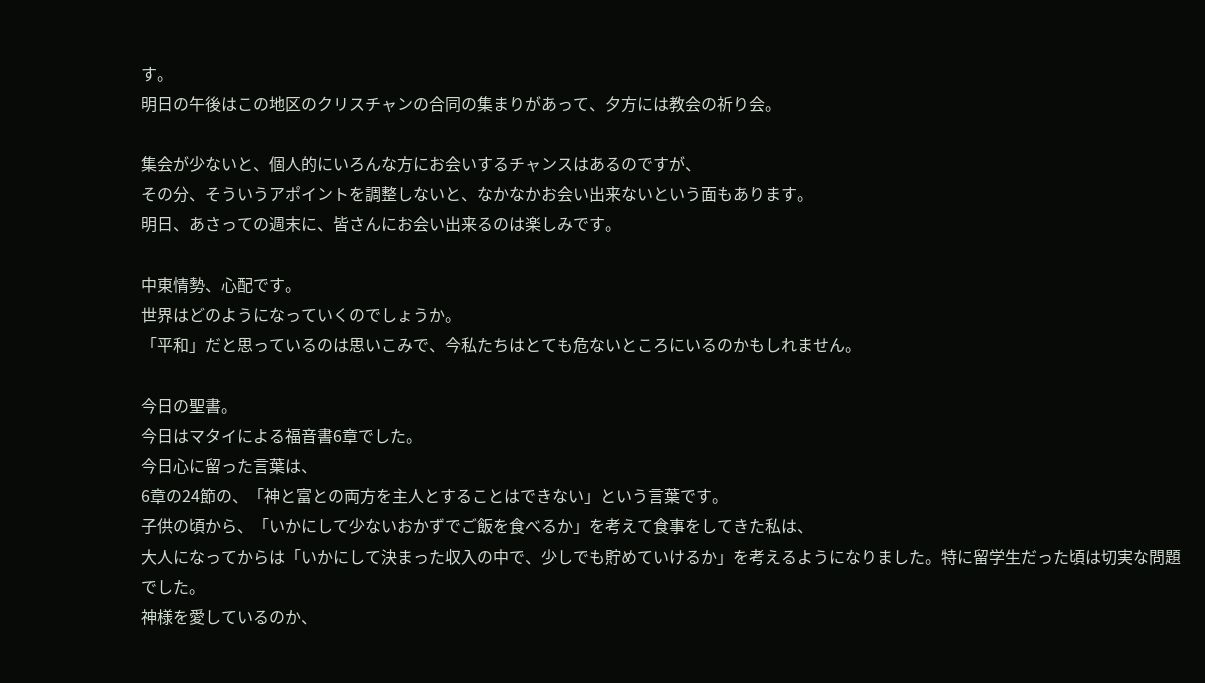す。
明日の午後はこの地区のクリスチャンの合同の集まりがあって、夕方には教会の祈り会。

集会が少ないと、個人的にいろんな方にお会いするチャンスはあるのですが、
その分、そういうアポイントを調整しないと、なかなかお会い出来ないという面もあります。
明日、あさっての週末に、皆さんにお会い出来るのは楽しみです。

中東情勢、心配です。
世界はどのようになっていくのでしょうか。
「平和」だと思っているのは思いこみで、今私たちはとても危ないところにいるのかもしれません。

今日の聖書。
今日はマタイによる福音書6章でした。
今日心に留った言葉は、
6章の24節の、「神と富との両方を主人とすることはできない」という言葉です。
子供の頃から、「いかにして少ないおかずでご飯を食べるか」を考えて食事をしてきた私は、
大人になってからは「いかにして決まった収入の中で、少しでも貯めていけるか」を考えるようになりました。特に留学生だった頃は切実な問題でした。
神様を愛しているのか、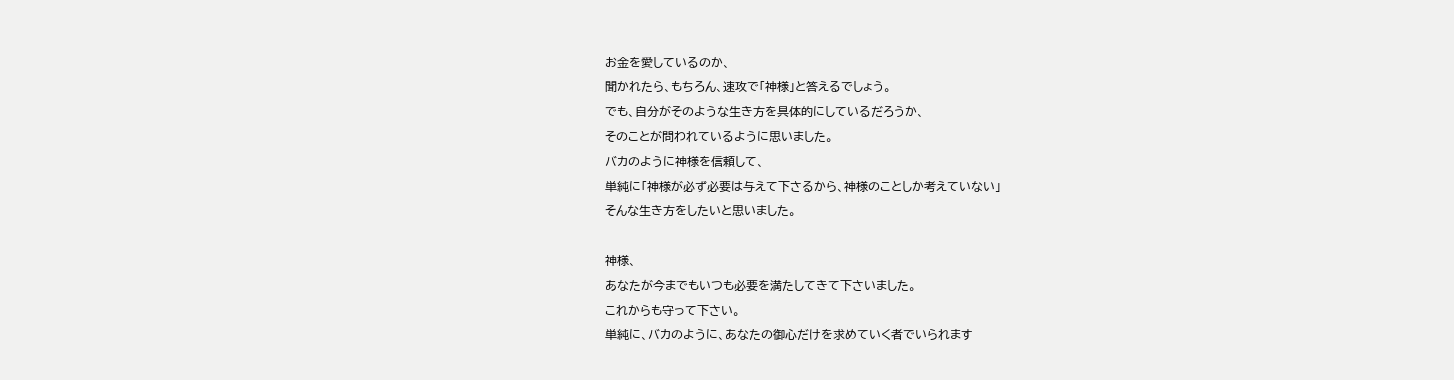お金を愛しているのか、
聞かれたら、もちろん、速攻で「神様」と答えるでしょう。
でも、自分がそのような生き方を具体的にしているだろうか、
そのことが問われているように思いました。
バカのように神様を信頼して、
単純に「神様が必ず必要は与えて下さるから、神様のことしか考えていない」
そんな生き方をしたいと思いました。

神様、
あなたが今までもいつも必要を満たしてきて下さいました。
これからも守って下さい。
単純に、バカのように、あなたの御心だけを求めていく者でいられます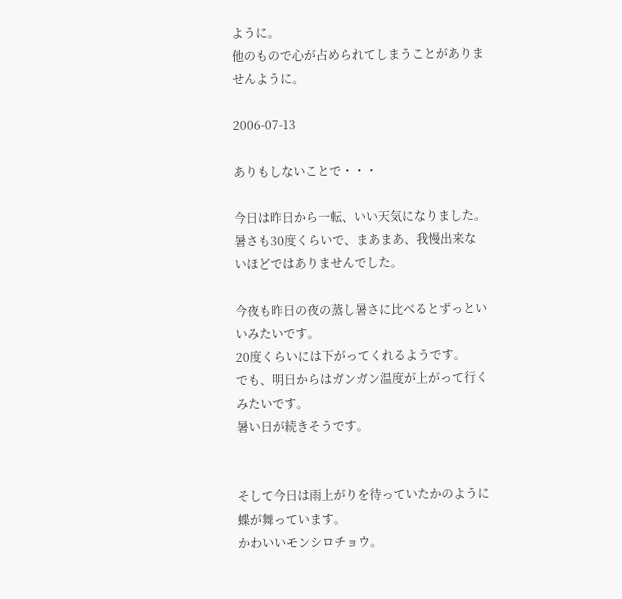ように。
他のもので心が占められてしまうことがありませんように。

2006-07-13

ありもしないことで・・・

今日は昨日から一転、いい天気になりました。
暑さも30度くらいで、まあまあ、我慢出来ないほどではありませんでした。

今夜も昨日の夜の蒸し暑さに比べるとずっといいみたいです。
20度くらいには下がってくれるようです。
でも、明日からはガンガン温度が上がって行くみたいです。
暑い日が続きそうです。


そして今日は雨上がりを待っていたかのように蝶が舞っています。
かわいいモンシロチョウ。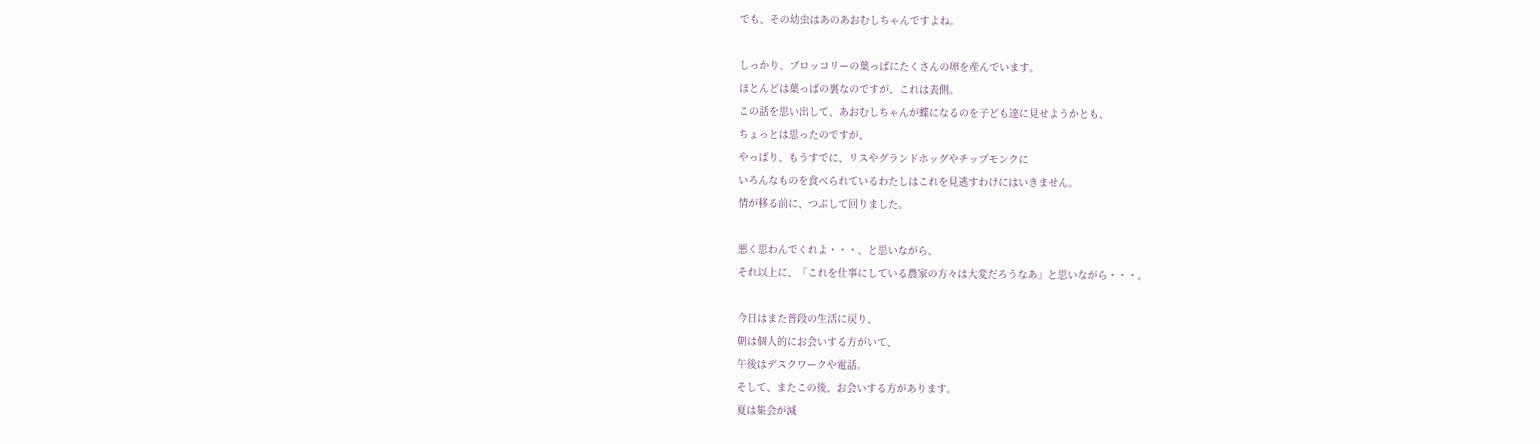でも、その幼虫はあのあおむしちゃんですよね。

しっかり、ブロッコリーの葉っぱにたくさんの卵を産んでいます。
ほとんどは葉っぱの裏なのですが、これは表側。
この話を思い出して、あおむしちゃんが蝶になるのを子ども達に見せようかとも、
ちょっとは思ったのですが、
やっぱり、もうすでに、リスやグランドホッグやチップモンクに
いろんなものを食べられているわたしはこれを見逃すわけにはいきません。
情が移る前に、つぶして回りました。

悪く思わんでくれよ・・・、と思いながら、
それ以上に、「これを仕事にしている農家の方々は大変だろうなあ」と思いながら・・・。

今日はまた普段の生活に戻り、
朝は個人的にお会いする方がいて、
午後はデスクワークや電話。
そして、またこの後、お会いする方があります。
夏は集会が減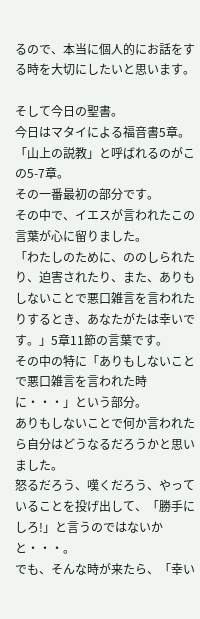るので、本当に個人的にお話をする時を大切にしたいと思います。

そして今日の聖書。
今日はマタイによる福音書5章。
「山上の説教」と呼ばれるのがこの5-7章。
その一番最初の部分です。
その中で、イエスが言われたこの言葉が心に留りました。
「わたしのために、ののしられたり、迫害されたり、また、ありもしないことで悪口雑言を言われたりするとき、あなたがたは幸いです。」5章11節の言葉です。
その中の特に「ありもしないことで悪口雑言を言われた時に・・・」という部分。
ありもしないことで何か言われたら自分はどうなるだろうかと思いました。
怒るだろう、嘆くだろう、やっていることを投げ出して、「勝手にしろ!」と言うのではないかと・・・。
でも、そんな時が来たら、「幸い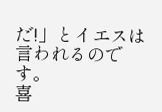だ!」とイエスは言われるのです。
喜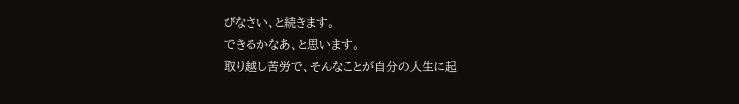びなさい、と続きます。
できるかなあ、と思います。
取り越し苦労で、そんなことが自分の人生に起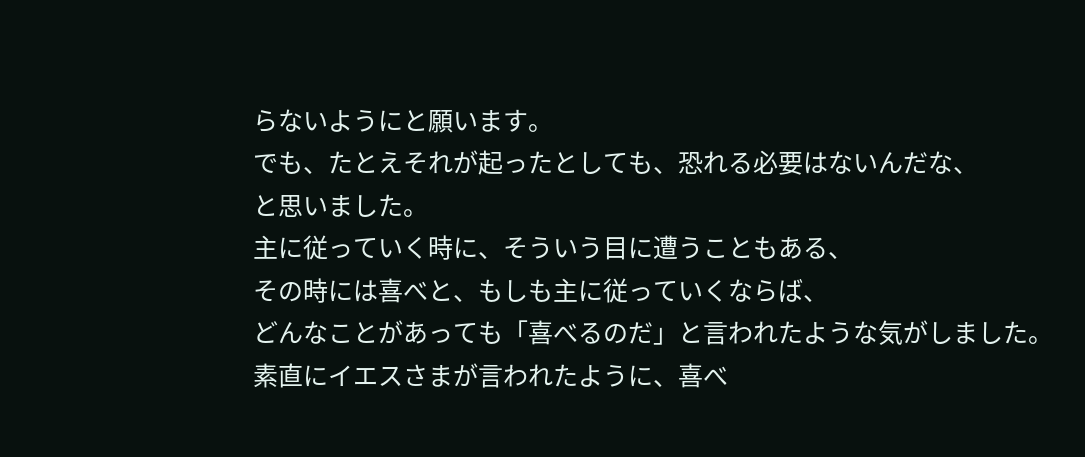らないようにと願います。
でも、たとえそれが起ったとしても、恐れる必要はないんだな、
と思いました。
主に従っていく時に、そういう目に遭うこともある、
その時には喜べと、もしも主に従っていくならば、
どんなことがあっても「喜べるのだ」と言われたような気がしました。
素直にイエスさまが言われたように、喜べ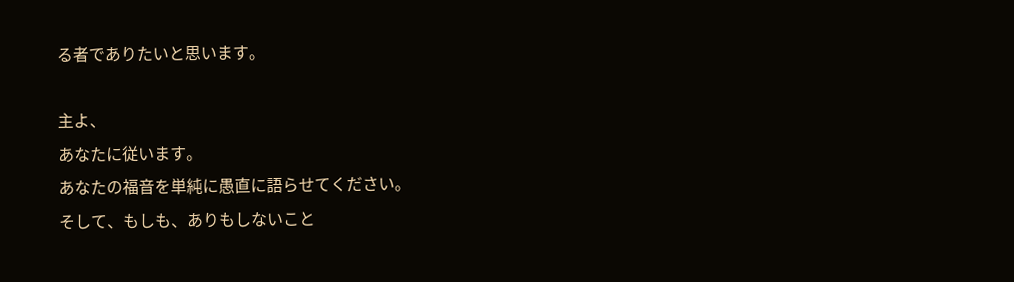る者でありたいと思います。

主よ、
あなたに従います。
あなたの福音を単純に愚直に語らせてください。
そして、もしも、ありもしないこと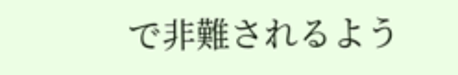で非難されるよう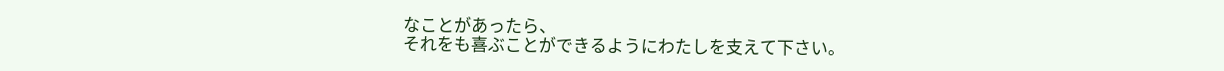なことがあったら、
それをも喜ぶことができるようにわたしを支えて下さい。